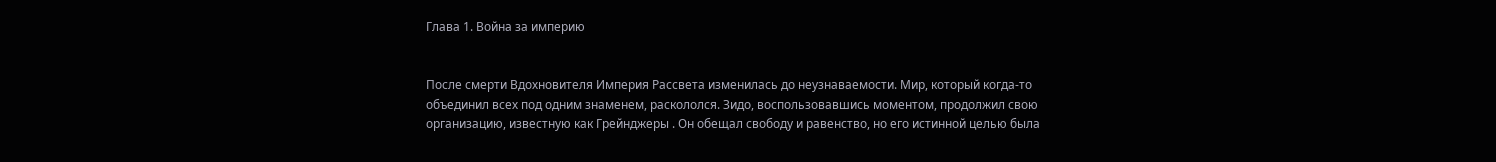Глава 1. Война за империю


После смерти Вдохновителя Империя Рассвета изменилась до неузнаваемости. Мир, который когда-то объединил всех под одним знаменем, раскололся. Зидо, воспользовавшись моментом, продолжил свою организацию, известную как Грейнджеры . Он обещал свободу и равенство, но его истинной целью была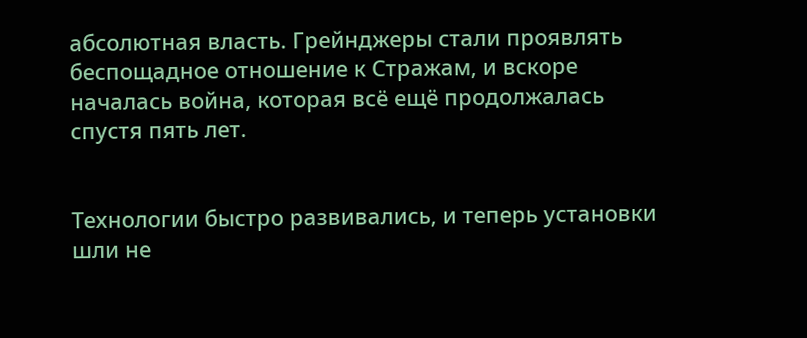абсолютная власть. Грейнджеры стали проявлять беспощадное отношение к Стражам, и вскоре началась война, которая всё ещё продолжалась спустя пять лет.


Технологии быстро развивались, и теперь установки шли не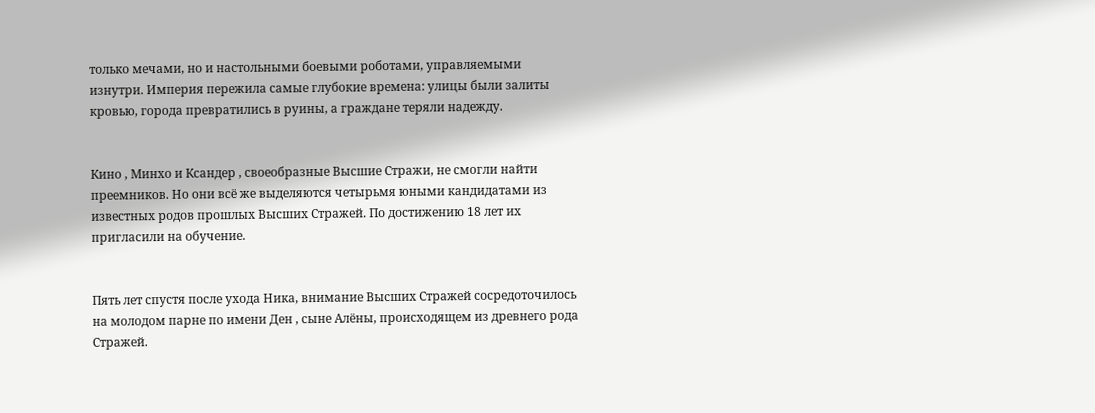только мечами, но и настольными боевыми роботами, управляемыми изнутри. Империя пережила самые глубокие времена: улицы были залиты кровью, города превратились в руины, а граждане теряли надежду.


Кино , Минхо и Ксандер , своеобразные Высшие Стражи, не смогли найти преемников. Но они всё же выделяются четырьмя юными кандидатами из известных родов прошлых Высших Стражей. По достижению 18 лет их пригласили на обучение.


Пять лет спустя после ухода Ника, внимание Высших Стражей сосредоточилось на молодом парне по имени Ден , сыне Алёны, происходящем из древнего рода Стражей.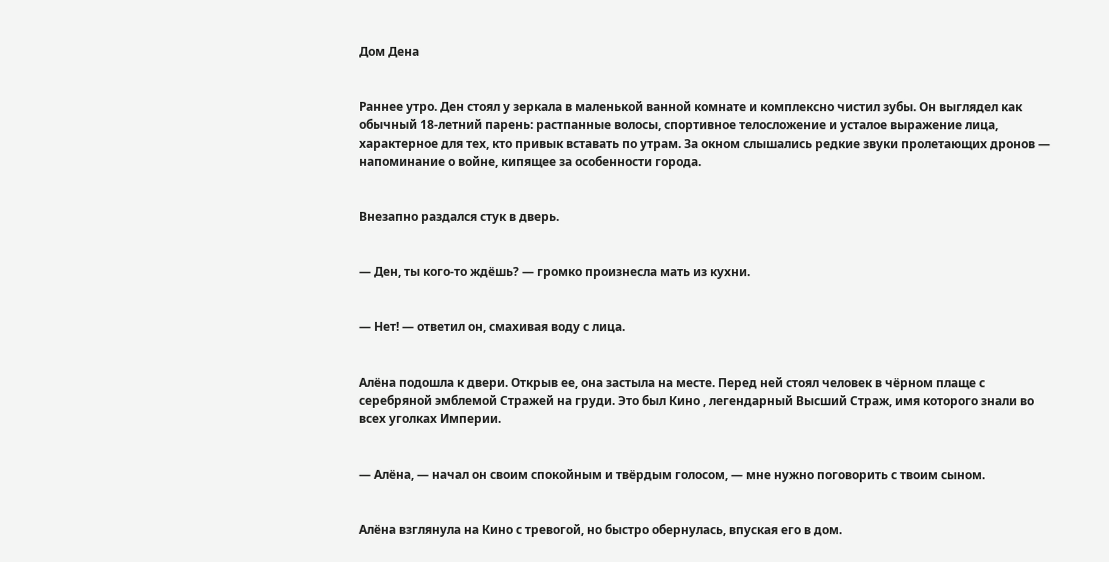Дом Дена


Раннее утро. Ден стоял у зеркала в маленькой ванной комнате и комплексно чистил зубы. Он выглядел как обычный 18-летний парень: растпанные волосы, спортивное телосложение и усталое выражение лица, характерное для тех, кто привык вставать по утрам. За окном слышались редкие звуки пролетающих дронов — напоминание о войне, кипящее за особенности города.


Внезапно раздался стук в дверь.


— Ден, ты кого-то ждёшь? — громко произнесла мать из кухни.


— Нет! — ответил он, смахивая воду с лица.


Алёна подошла к двери. Открыв ее, она застыла на месте. Перед ней стоял человек в чёрном плаще с серебряной эмблемой Стражей на груди. Это был Кино , легендарный Высший Страж, имя которого знали во всех уголках Империи.


— Алёна, — начал он своим спокойным и твёрдым голосом, — мне нужно поговорить с твоим сыном.


Алёна взглянула на Кино с тревогой, но быстро обернулась, впуская его в дом.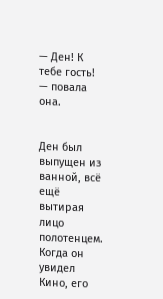— Ден! К тебе гость! — повала она.


Ден был выпущен из ванной, всё ещё вытирая лицо полотенцем. Когда он увидел Кино, его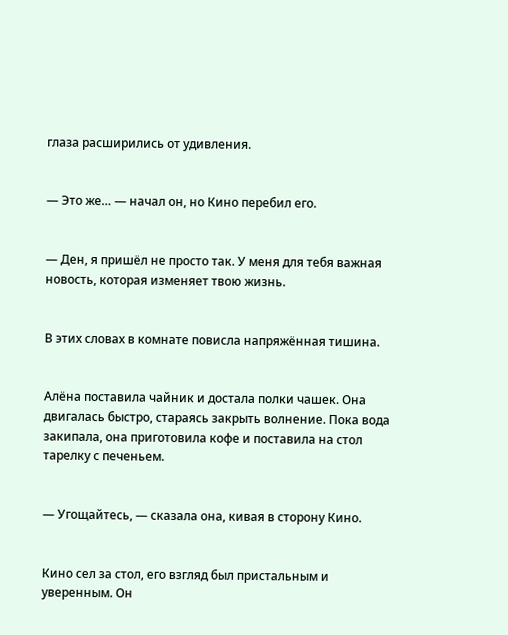глаза расширились от удивления.


— Это же… — начал он, но Кино перебил его.


— Ден, я пришёл не просто так. У меня для тебя важная новость, которая изменяет твою жизнь.


В этих словах в комнате повисла напряжённая тишина.


Алёна поставила чайник и достала полки чашек. Она двигалась быстро, стараясь закрыть волнение. Пока вода закипала, она приготовила кофе и поставила на стол тарелку с печеньем.


— Угощайтесь, — сказала она, кивая в сторону Кино.


Кино сел за стол, его взгляд был пристальным и уверенным. Он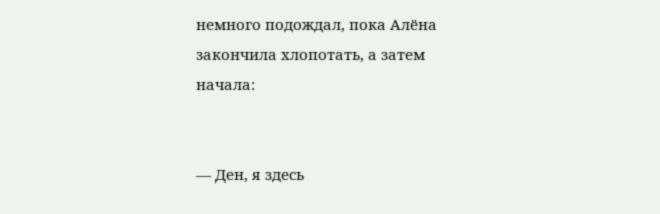немного подождал, пока Алёна закончила хлопотать, а затем начала:


— Ден, я здесь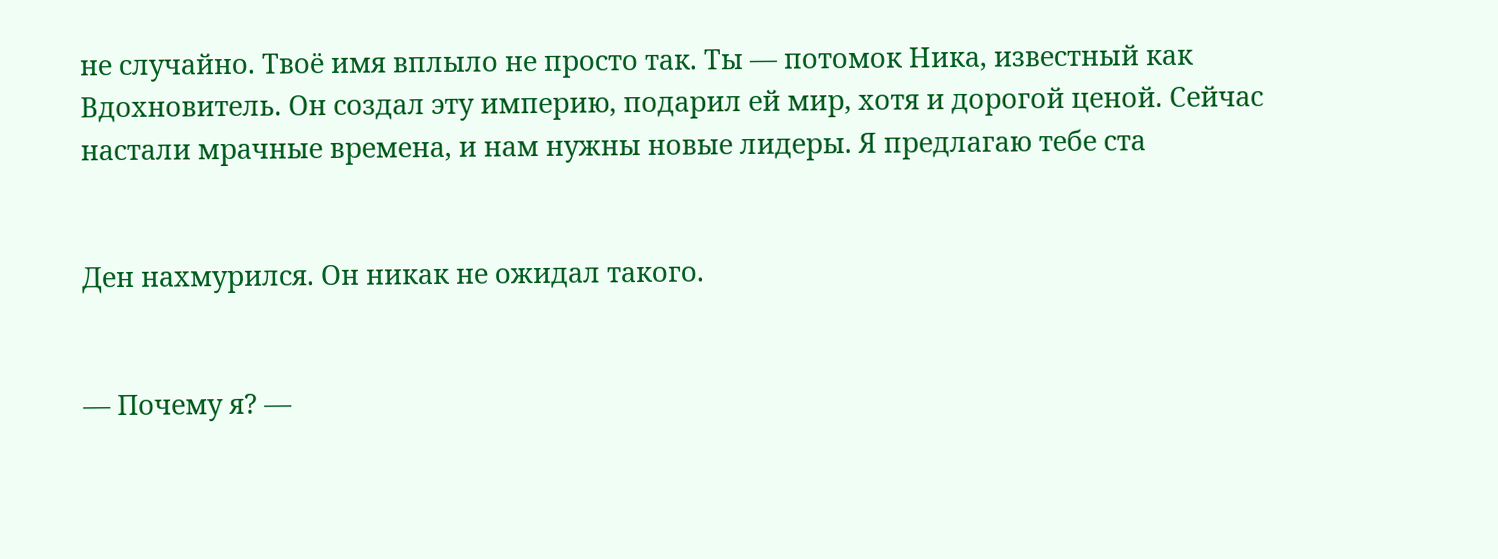не случайно. Твоё имя вплыло не просто так. Ты — потомок Ника, известный как Вдохновитель. Он создал эту империю, подарил ей мир, хотя и дорогой ценой. Сейчас настали мрачные времена, и нам нужны новые лидеры. Я предлагаю тебе ста


Ден нахмурился. Он никак не ожидал такого.


— Почему я? —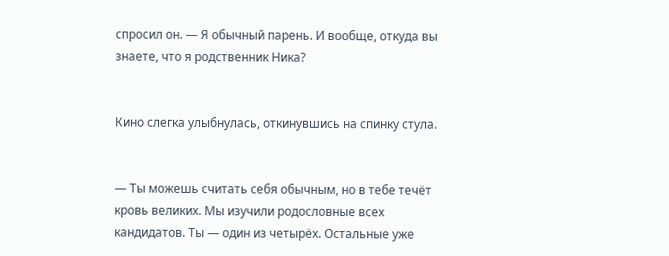спросил он. — Я обычный парень. И вообще, откуда вы знаете, что я родственник Ника?


Кино слегка улыбнулась, откинувшись на спинку стула.


— Ты можешь считать себя обычным, но в тебе течёт кровь великих. Мы изучили родословные всех кандидатов. Ты — один из четырёх. Остальные уже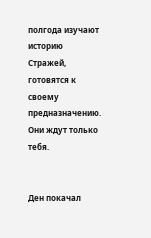полгода изучают историю Стражей, готовятся к своему предназначению. Они ждут только тебя.


Ден покачал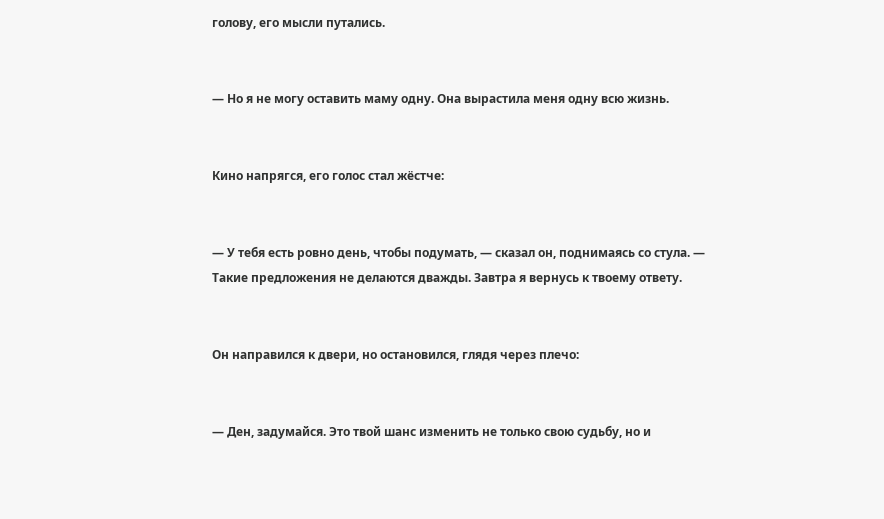голову, его мысли путались.


— Но я не могу оставить маму одну. Она вырастила меня одну всю жизнь.


Кино напрягся, его голос стал жёстче:


— У тебя есть ровно день, чтобы подумать, — сказал он, поднимаясь со стула. — Такие предложения не делаются дважды. Завтра я вернусь к твоему ответу.


Он направился к двери, но остановился, глядя через плечо:


— Ден, задумайся. Это твой шанс изменить не только свою судьбу, но и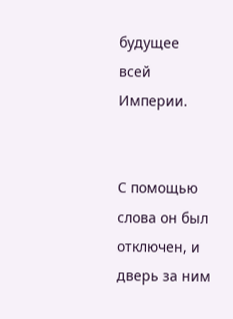будущее всей Империи.


С помощью слова он был отключен, и дверь за ним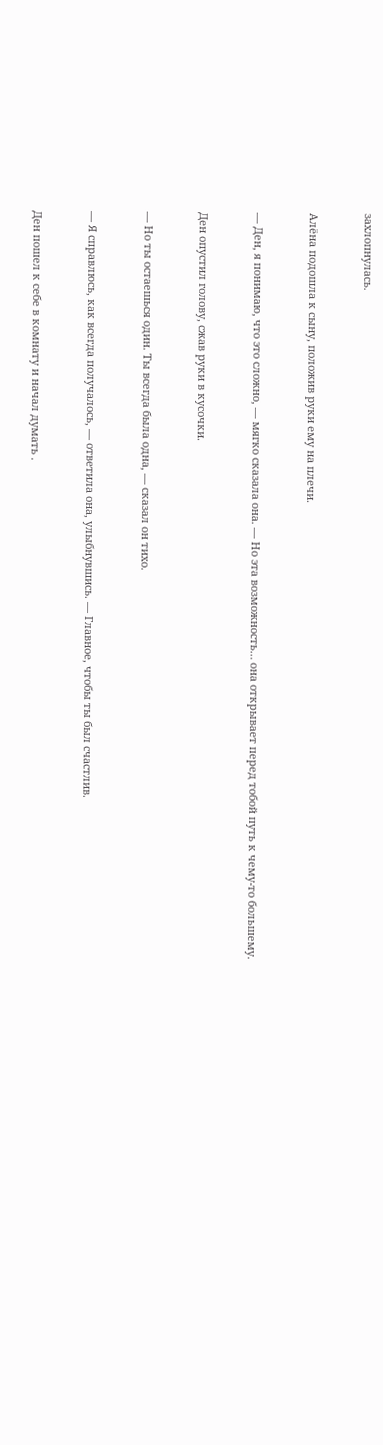захлопнулась.


Алёна подошла к сыну, положив руки ему на плечи.


— Ден, я понимаю, что это сложно, — мягко сказала она. — Но эта возможность… она открывает перед тобой путь к чему-то большему.


Ден опустил голову, сжав руки в кусочки.


— Но ты остаешься один. Ты всегда была одна, — сказал он тихо.


— Я справлюсь, как всегда получалось, — ответила она, улыбнувшись. — Главное, чтобы ты был счастлив.


Ден пошел к себе в комнату и начал думать .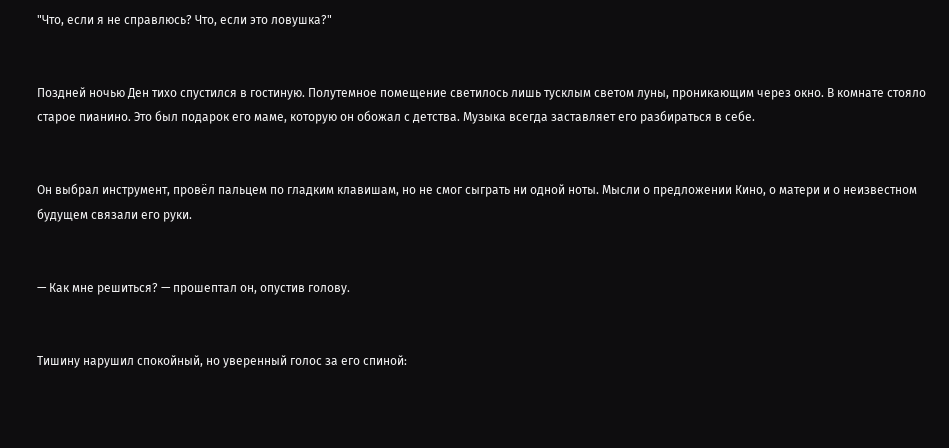"Что, если я не справлюсь? Что, если это ловушка?"


Поздней ночью Ден тихо спустился в гостиную. Полутемное помещение светилось лишь тусклым светом луны, проникающим через окно. В комнате стояло старое пианино. Это был подарок его маме, которую он обожал с детства. Музыка всегда заставляет его разбираться в себе.


Он выбрал инструмент, провёл пальцем по гладким клавишам, но не смог сыграть ни одной ноты. Мысли о предложении Кино, о матери и о неизвестном будущем связали его руки.


— Как мне решиться? — прошептал он, опустив голову.


Тишину нарушил спокойный, но уверенный голос за его спиной: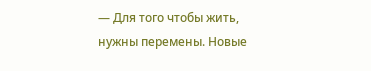— Для того чтобы жить, нужны перемены. Новые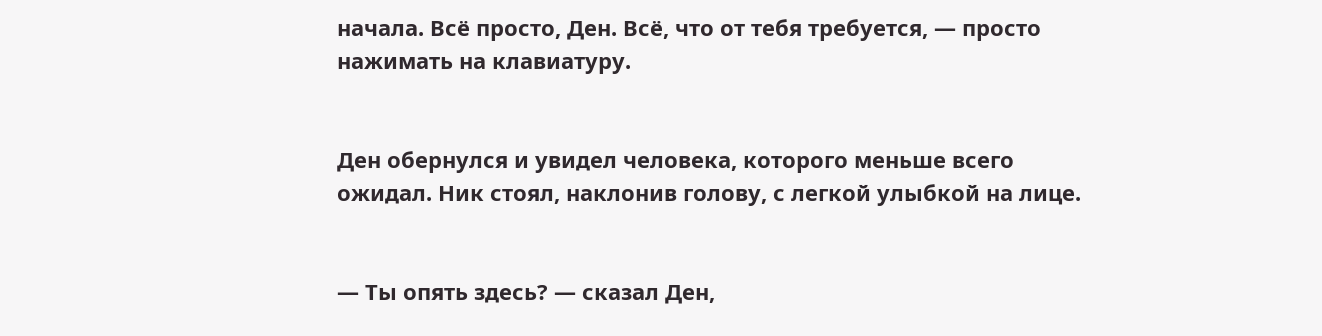начала. Всё просто, Ден. Всё, что от тебя требуется, — просто нажимать на клавиатуру.


Ден обернулся и увидел человека, которого меньше всего ожидал. Ник стоял, наклонив голову, с легкой улыбкой на лице.


— Ты опять здесь? — сказал Ден,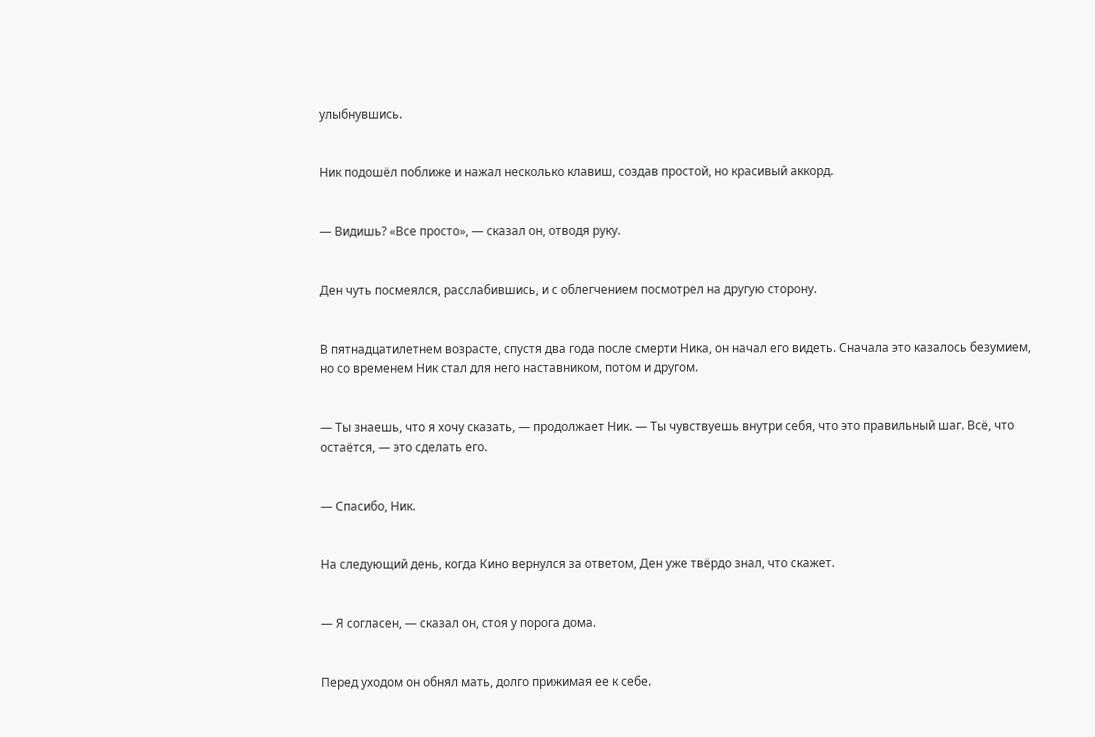улыбнувшись.


Ник подошёл поближе и нажал несколько клавиш, создав простой, но красивый аккорд.


— Видишь? «Все просто», — сказал он, отводя руку.


Ден чуть посмеялся, расслабившись, и с облегчением посмотрел на другую сторону.


В пятнадцатилетнем возрасте, спустя два года после смерти Ника, он начал его видеть. Сначала это казалось безумием, но со временем Ник стал для него наставником, потом и другом.


— Ты знаешь, что я хочу сказать, — продолжает Ник. — Ты чувствуешь внутри себя, что это правильный шаг. Всё, что остаётся, — это сделать его.


— Спасибо, Ник.


На следующий день, когда Кино вернулся за ответом, Ден уже твёрдо знал, что скажет.


— Я согласен, — сказал он, стоя у порога дома.


Перед уходом он обнял мать, долго прижимая ее к себе.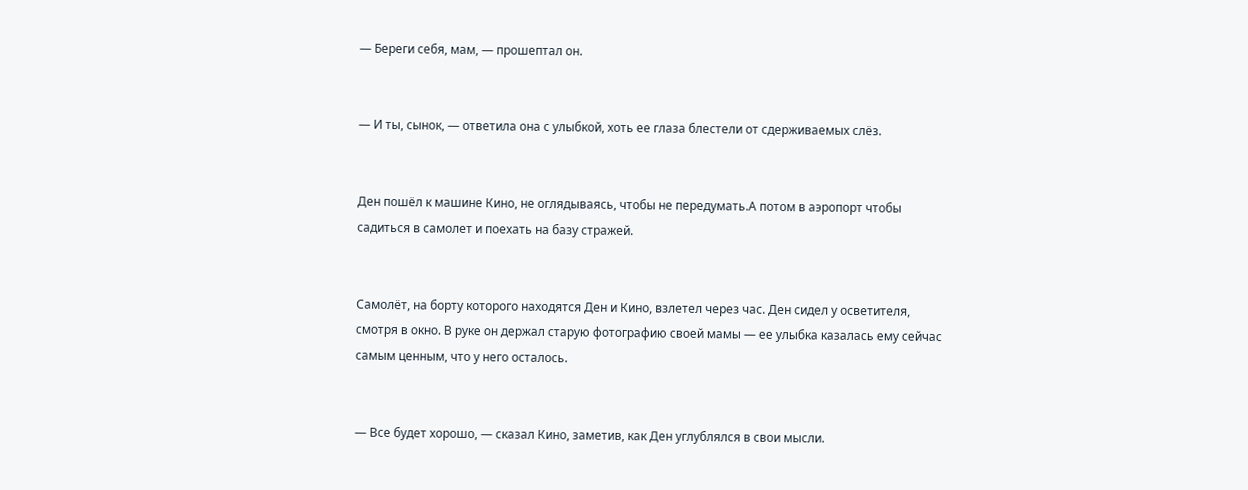— Береги себя, мам, — прошептал он.


— И ты, сынок, — ответила она с улыбкой, хоть ее глаза блестели от сдерживаемых слёз.


Ден пошёл к машине Кино, не оглядываясь, чтобы не передумать.А потом в аэропорт чтобы садиться в самолет и поехать на базу стражей.


Самолёт, на борту которого находятся Ден и Кино, взлетел через час. Ден сидел у осветителя, смотря в окно. В руке он держал старую фотографию своей мамы — ее улыбка казалась ему сейчас самым ценным, что у него осталось.


— Все будет хорошо, — сказал Кино, заметив, как Ден углублялся в свои мысли.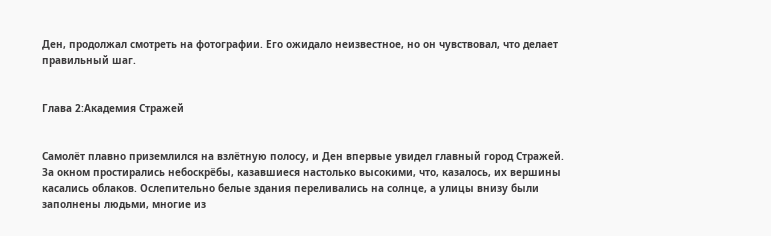Ден, продолжал смотреть на фотографии. Его ожидало неизвестное, но он чувствовал, что делает правильный шаг.


Глава 2:Академия Стражей


Самолёт плавно приземлился на взлётную полосу, и Ден впервые увидел главный город Стражей. За окном простирались небоскрёбы, казавшиеся настолько высокими, что, казалось, их вершины касались облаков. Ослепительно белые здания переливались на солнце, а улицы внизу были заполнены людьми, многие из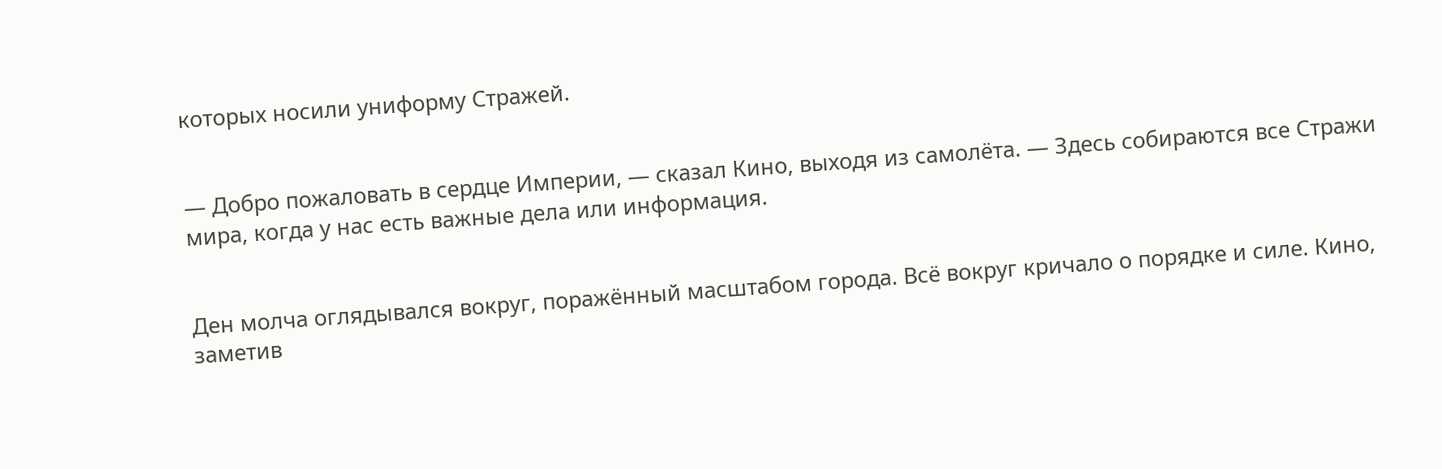которых носили униформу Стражей.


— Добро пожаловать в сердце Империи, — сказал Кино, выходя из самолёта. — Здесь собираются все Стражи мира, когда у нас есть важные дела или информация.


Ден молча оглядывался вокруг, поражённый масштабом города. Всё вокруг кричало о порядке и силе. Кино, заметив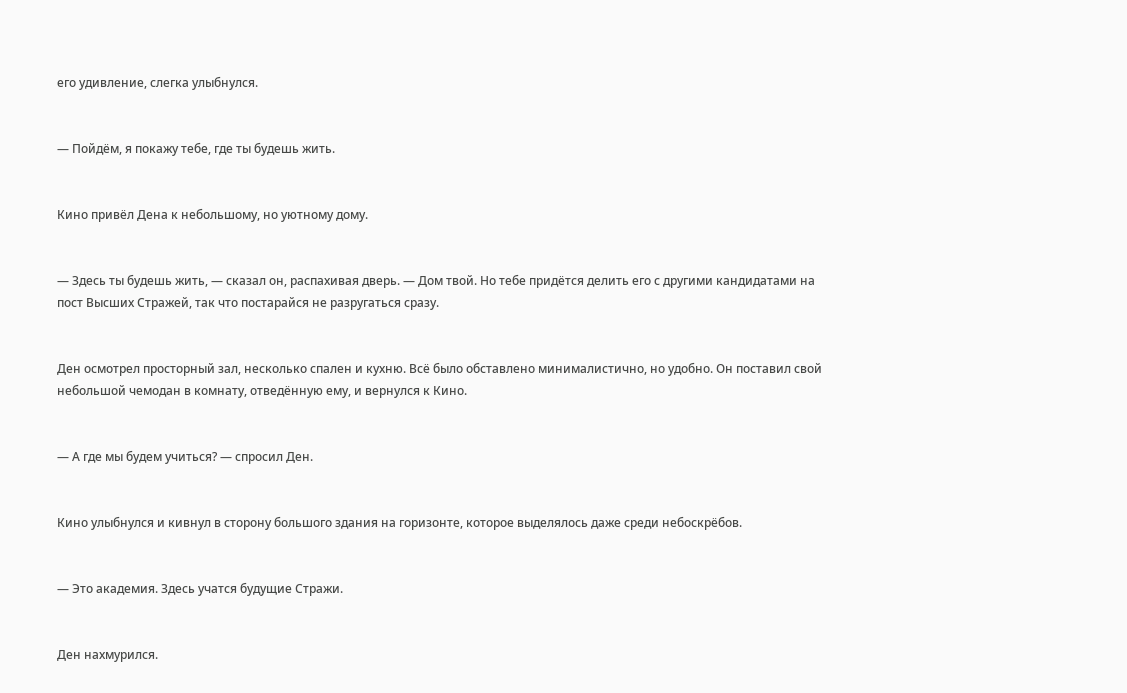его удивление, слегка улыбнулся.


— Пойдём, я покажу тебе, где ты будешь жить.


Кино привёл Дена к небольшому, но уютному дому.


— Здесь ты будешь жить, — сказал он, распахивая дверь. — Дом твой. Но тебе придётся делить его с другими кандидатами на пост Высших Стражей, так что постарайся не разругаться сразу.


Ден осмотрел просторный зал, несколько спален и кухню. Всё было обставлено минималистично, но удобно. Он поставил свой небольшой чемодан в комнату, отведённую ему, и вернулся к Кино.


— А где мы будем учиться? — спросил Ден.


Кино улыбнулся и кивнул в сторону большого здания на горизонте, которое выделялось даже среди небоскрёбов.


— Это академия. Здесь учатся будущие Стражи.


Ден нахмурился.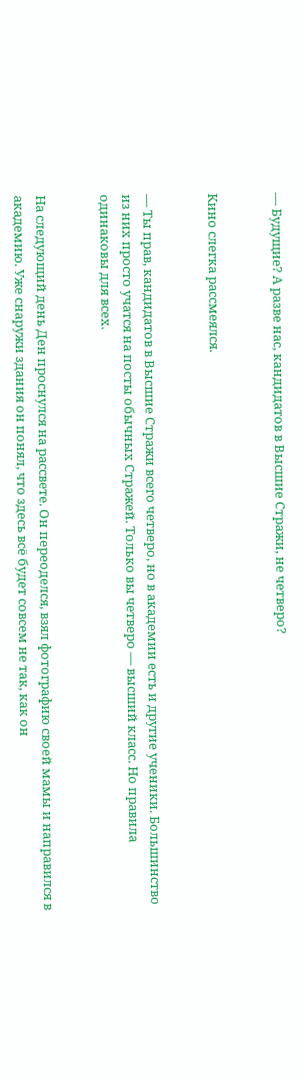— Будущие? А разве нас, кандидатов в Высшие Стражи, не четверо?


Кино слегка рассмеялся.


— Ты прав, кандидатов в Высшие Стражи всего четверо, но в академии есть и другие ученики. Большинство из них просто учатся на посты обычных Стражей. Только вы четверо — высший класс. Но правила одинаковы для всех.


На следующий день Ден проснулся на рассвете. Он переоделся, взял фотографию своей мамы и направился в академию. Уже снаружи здания он понял, что здесь всё будет совсем не так, как он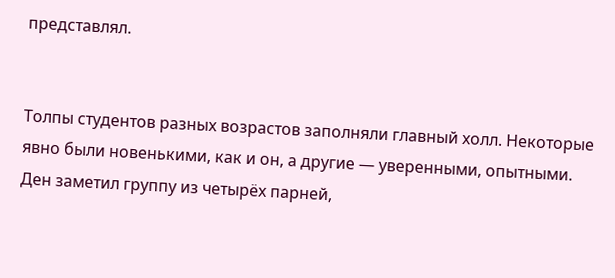представлял.


Толпы студентов разных возрастов заполняли главный холл. Некоторые явно были новенькими, как и он, а другие — уверенными, опытными. Ден заметил группу из четырёх парней,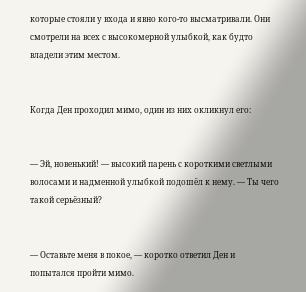которые стояли у входа и явно кого-то высматривали. Они смотрели на всех с высокомерной улыбкой, как будто владели этим местом.


Когда Ден проходил мимо, один из них окликнул его:


— Эй, новенький! — высокий парень с короткими светлыми волосами и надменной улыбкой подошёл к нему. — Ты чего такой серьёзный?


— Оставьте меня в покое, — коротко ответил Ден и попытался пройти мимо.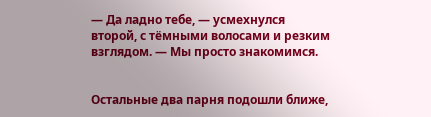— Да ладно тебе, — усмехнулся второй, с тёмными волосами и резким взглядом. — Мы просто знакомимся.


Остальные два парня подошли ближе,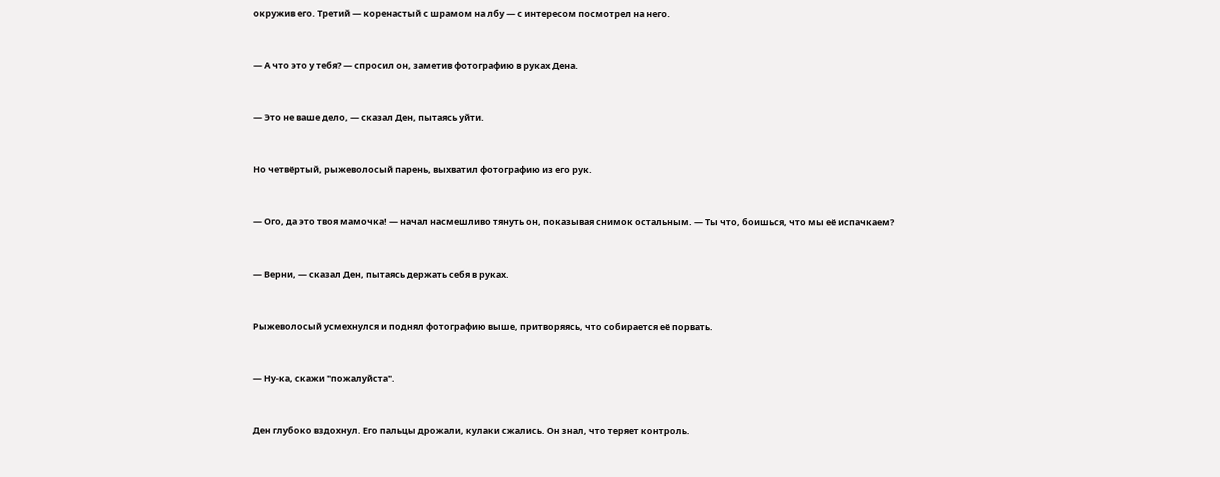окружив его. Третий — коренастый с шрамом на лбу — с интересом посмотрел на него.


— А что это у тебя? — спросил он, заметив фотографию в руках Дена.


— Это не ваше дело, — сказал Ден, пытаясь уйти.


Но четвёртый, рыжеволосый парень, выхватил фотографию из его рук.


— Ого, да это твоя мамочка! — начал насмешливо тянуть он, показывая снимок остальным. — Ты что, боишься, что мы её испачкаем?


— Верни, — сказал Ден, пытаясь держать себя в руках.


Рыжеволосый усмехнулся и поднял фотографию выше, притворяясь, что собирается её порвать.


— Ну-ка, скажи "пожалуйста".


Ден глубоко вздохнул. Его пальцы дрожали, кулаки сжались. Он знал, что теряет контроль.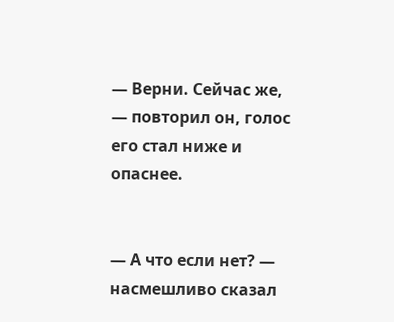— Верни. Сейчас же, — повторил он, голос его стал ниже и опаснее.


— А что если нет? — насмешливо сказал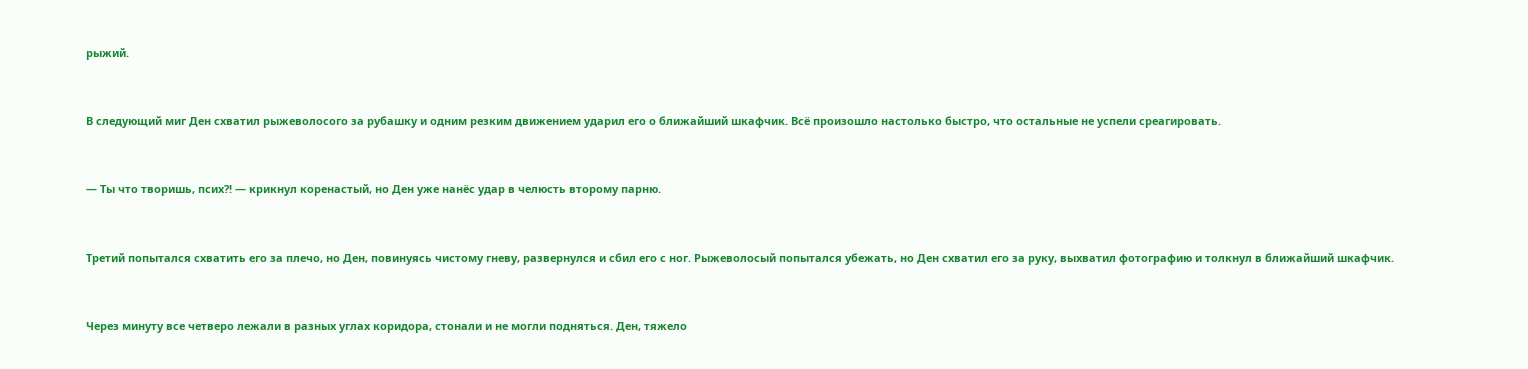рыжий.


В следующий миг Ден схватил рыжеволосого за рубашку и одним резким движением ударил его о ближайший шкафчик. Всё произошло настолько быстро, что остальные не успели среагировать.


— Ты что творишь, псих?! — крикнул коренастый, но Ден уже нанёс удар в челюсть второму парню.


Третий попытался схватить его за плечо, но Ден, повинуясь чистому гневу, развернулся и сбил его с ног. Рыжеволосый попытался убежать, но Ден схватил его за руку, выхватил фотографию и толкнул в ближайший шкафчик.


Через минуту все четверо лежали в разных углах коридора, стонали и не могли подняться. Ден, тяжело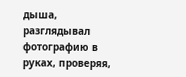дыша, разглядывал фотографию в руках, проверяя,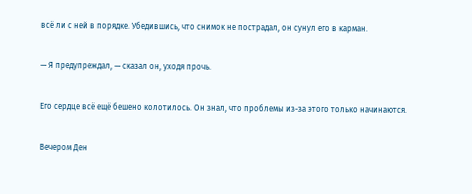всё ли с ней в порядке. Убедившись, что снимок не пострадал, он сунул его в карман.


— Я предупреждал, — сказал он, уходя прочь.


Его сердце всё ещё бешено колотилось. Он знал, что проблемы из-за этого только начинаются.


Вечером Ден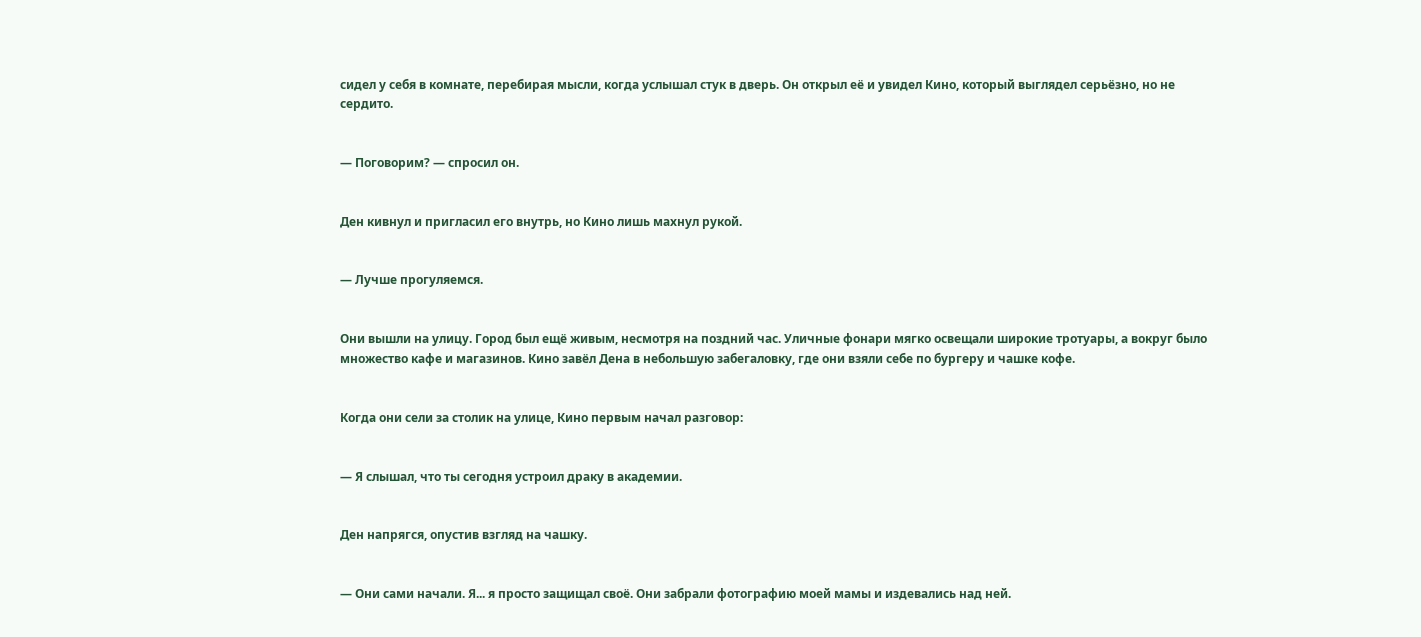сидел у себя в комнате, перебирая мысли, когда услышал стук в дверь. Он открыл её и увидел Кино, который выглядел серьёзно, но не сердито.


— Поговорим? — спросил он.


Ден кивнул и пригласил его внутрь, но Кино лишь махнул рукой.


— Лучше прогуляемся.


Они вышли на улицу. Город был ещё живым, несмотря на поздний час. Уличные фонари мягко освещали широкие тротуары, а вокруг было множество кафе и магазинов. Кино завёл Дена в небольшую забегаловку, где они взяли себе по бургеру и чашке кофе.


Когда они сели за столик на улице, Кино первым начал разговор:


— Я слышал, что ты сегодня устроил драку в академии.


Ден напрягся, опустив взгляд на чашку.


— Они сами начали. Я... я просто защищал своё. Они забрали фотографию моей мамы и издевались над ней.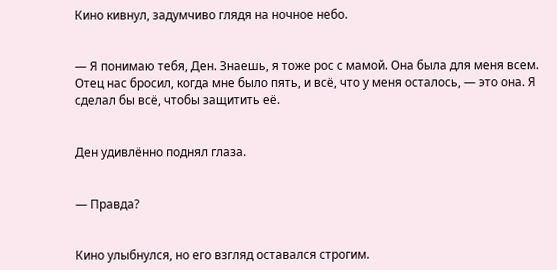Кино кивнул, задумчиво глядя на ночное небо.


— Я понимаю тебя, Ден. Знаешь, я тоже рос с мамой. Она была для меня всем. Отец нас бросил, когда мне было пять, и всё, что у меня осталось, — это она. Я сделал бы всё, чтобы защитить её.


Ден удивлённо поднял глаза.


— Правда?


Кино улыбнулся, но его взгляд оставался строгим.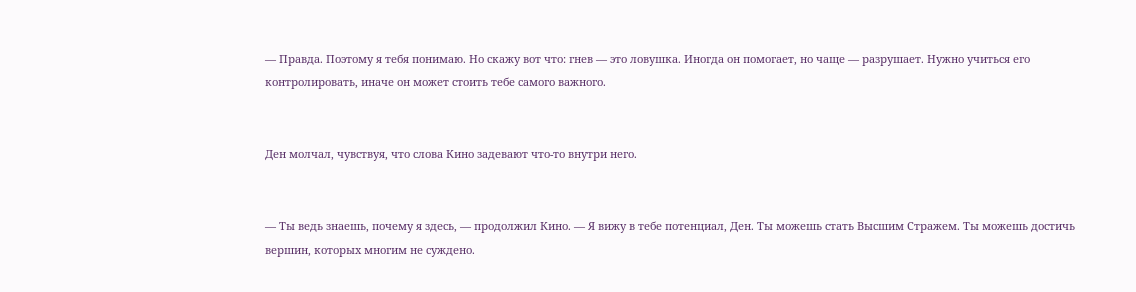— Правда. Поэтому я тебя понимаю. Но скажу вот что: гнев — это ловушка. Иногда он помогает, но чаще — разрушает. Нужно учиться его контролировать, иначе он может стоить тебе самого важного.


Ден молчал, чувствуя, что слова Кино задевают что-то внутри него.


— Ты ведь знаешь, почему я здесь, — продолжил Кино. — Я вижу в тебе потенциал, Ден. Ты можешь стать Высшим Стражем. Ты можешь достичь вершин, которых многим не суждено.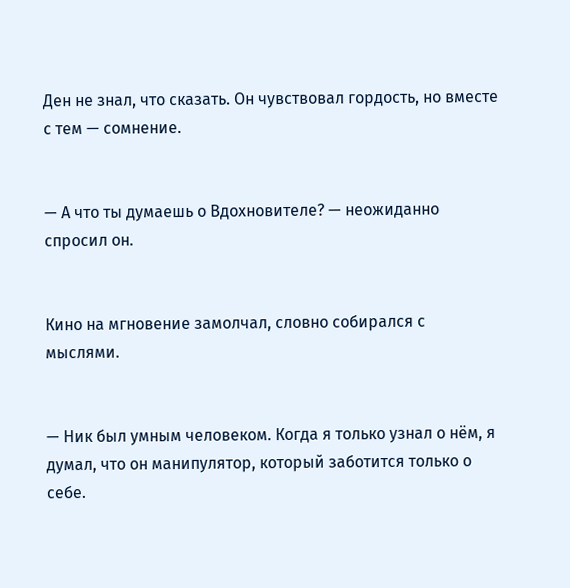Ден не знал, что сказать. Он чувствовал гордость, но вместе с тем — сомнение.


— А что ты думаешь о Вдохновителе? — неожиданно спросил он.


Кино на мгновение замолчал, словно собирался с мыслями.


— Ник был умным человеком. Когда я только узнал о нём, я думал, что он манипулятор, который заботится только о себе.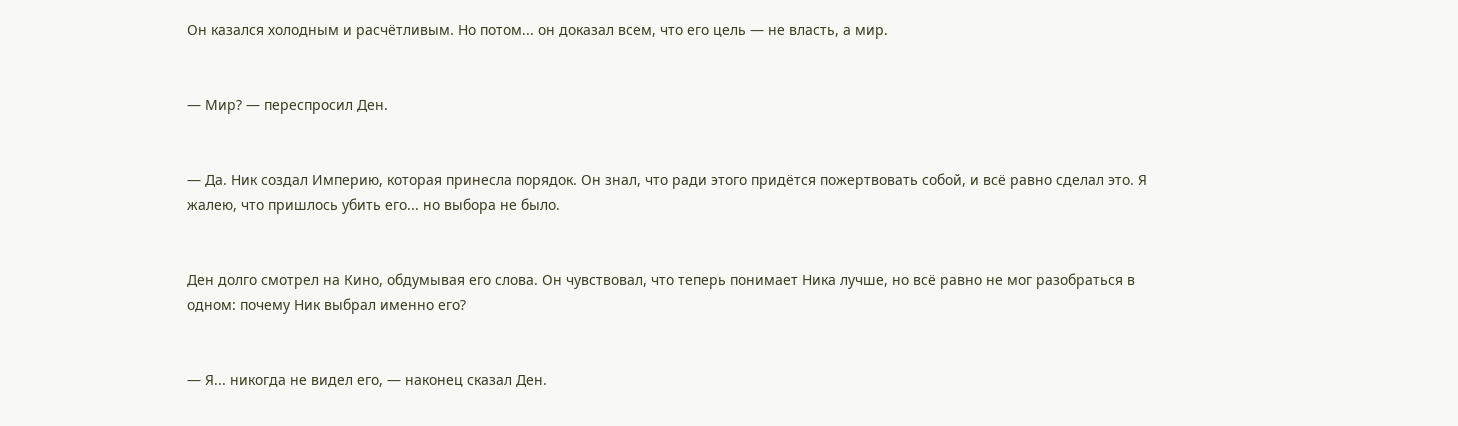Он казался холодным и расчётливым. Но потом... он доказал всем, что его цель — не власть, а мир.


— Мир? — переспросил Ден.


— Да. Ник создал Империю, которая принесла порядок. Он знал, что ради этого придётся пожертвовать собой, и всё равно сделал это. Я жалею, что пришлось убить его... но выбора не было.


Ден долго смотрел на Кино, обдумывая его слова. Он чувствовал, что теперь понимает Ника лучше, но всё равно не мог разобраться в одном: почему Ник выбрал именно его?


— Я... никогда не видел его, — наконец сказал Ден.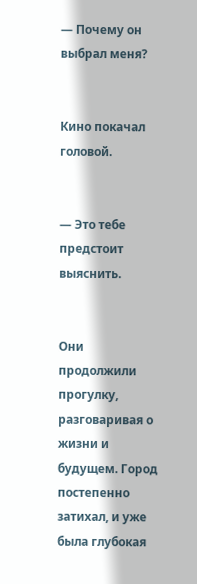— Почему он выбрал меня?


Кино покачал головой.


— Это тебе предстоит выяснить.


Они продолжили прогулку, разговаривая о жизни и будущем. Город постепенно затихал, и уже была глубокая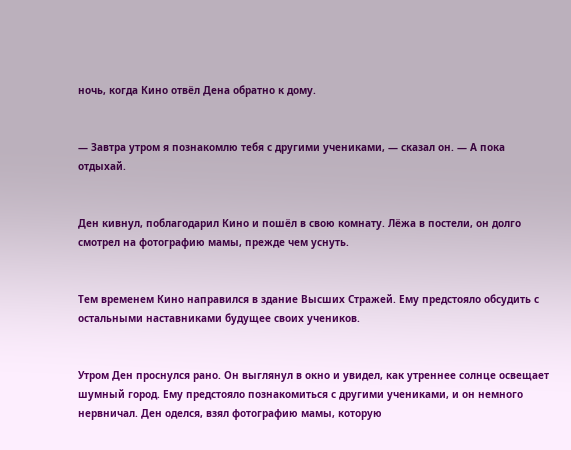ночь, когда Кино отвёл Дена обратно к дому.


— Завтра утром я познакомлю тебя с другими учениками, — сказал он. — А пока отдыхай.


Ден кивнул, поблагодарил Кино и пошёл в свою комнату. Лёжа в постели, он долго смотрел на фотографию мамы, прежде чем уснуть.


Тем временем Кино направился в здание Высших Стражей. Ему предстояло обсудить с остальными наставниками будущее своих учеников.


Утром Ден проснулся рано. Он выглянул в окно и увидел, как утреннее солнце освещает шумный город. Ему предстояло познакомиться с другими учениками, и он немного нервничал. Ден оделся, взял фотографию мамы, которую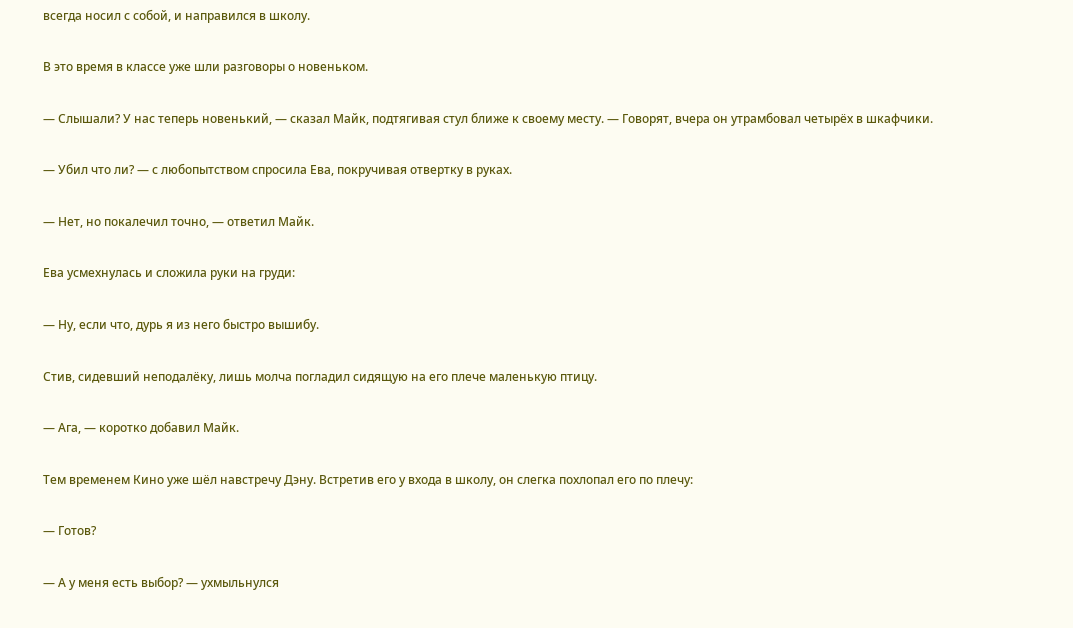всегда носил с собой, и направился в школу.


В это время в классе уже шли разговоры о новеньком.


— Слышали? У нас теперь новенький, — сказал Майк, подтягивая стул ближе к своему месту. — Говорят, вчера он утрамбовал четырёх в шкафчики.


— Убил что ли? — с любопытством спросила Ева, покручивая отвертку в руках.


— Нет, но покалечил точно, — ответил Майк.


Ева усмехнулась и сложила руки на груди:


— Ну, если что, дурь я из него быстро вышибу.


Стив, сидевший неподалёку, лишь молча погладил сидящую на его плече маленькую птицу.


— Ага, — коротко добавил Майк.


Тем временем Кино уже шёл навстречу Дэну. Встретив его у входа в школу, он слегка похлопал его по плечу:


— Готов?


— А у меня есть выбор? — ухмыльнулся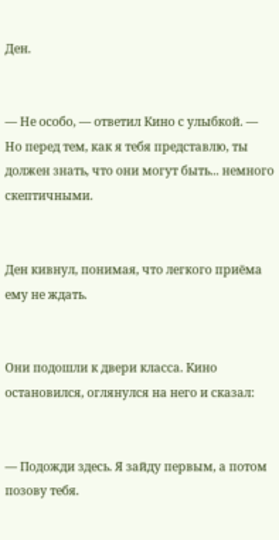Ден.


— Не особо, — ответил Кино с улыбкой. — Но перед тем, как я тебя представлю, ты должен знать, что они могут быть... немного скептичными.


Ден кивнул, понимая, что легкого приёма ему не ждать.


Они подошли к двери класса. Кино остановился, оглянулся на него и сказал:


— Подожди здесь. Я зайду первым, а потом позову тебя.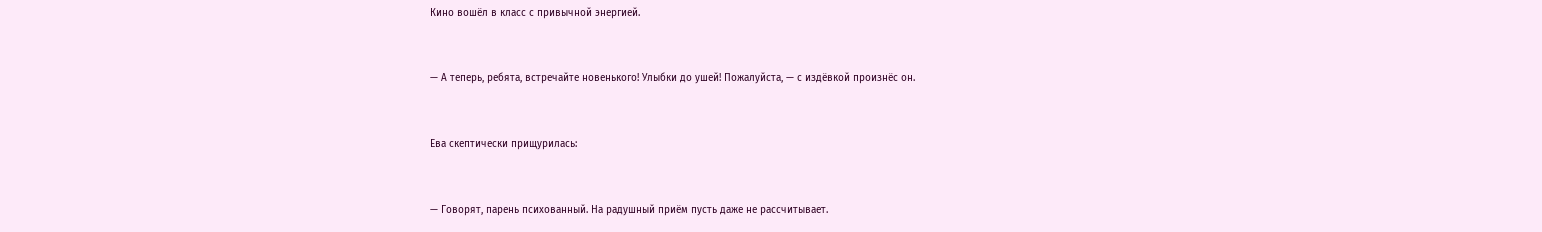Кино вошёл в класс с привычной энергией.


— А теперь, ребята, встречайте новенького! Улыбки до ушей! Пожалуйста, — с издёвкой произнёс он.


Ева скептически прищурилась:


— Говорят, парень психованный. На радушный приём пусть даже не рассчитывает.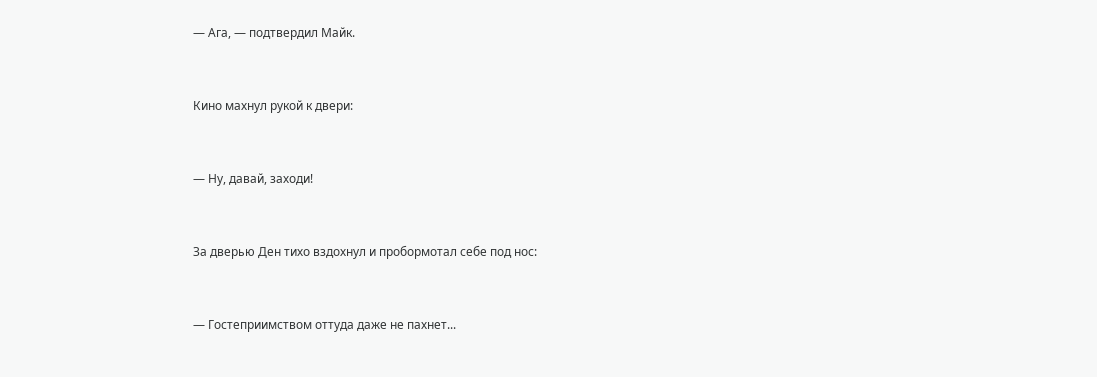— Ага, — подтвердил Майк.


Кино махнул рукой к двери:


— Ну, давай, заходи!


За дверью Ден тихо вздохнул и пробормотал себе под нос:


— Гостеприимством оттуда даже не пахнет...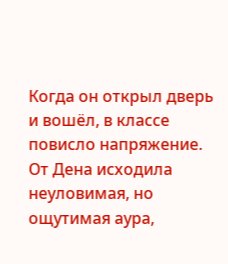Когда он открыл дверь и вошёл, в классе повисло напряжение. От Дена исходила неуловимая, но ощутимая аура,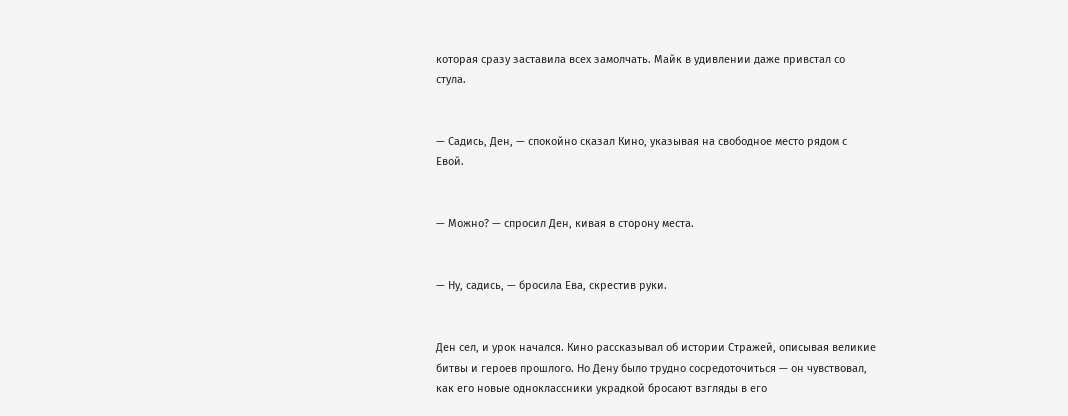которая сразу заставила всех замолчать. Майк в удивлении даже привстал со стула.


— Садись, Ден, — спокойно сказал Кино, указывая на свободное место рядом с Евой.


— Можно? — спросил Ден, кивая в сторону места.


— Ну, садись, — бросила Ева, скрестив руки.


Ден сел, и урок начался. Кино рассказывал об истории Стражей, описывая великие битвы и героев прошлого. Но Дену было трудно сосредоточиться — он чувствовал, как его новые одноклассники украдкой бросают взгляды в его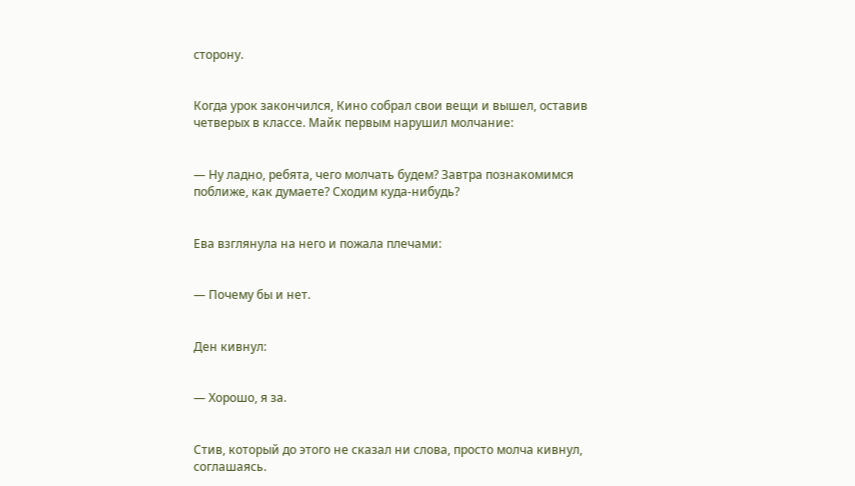сторону.


Когда урок закончился, Кино собрал свои вещи и вышел, оставив четверых в классе. Майк первым нарушил молчание:


— Ну ладно, ребята, чего молчать будем? Завтра познакомимся поближе, как думаете? Сходим куда-нибудь?


Ева взглянула на него и пожала плечами:


— Почему бы и нет.


Ден кивнул:


— Хорошо, я за.


Стив, который до этого не сказал ни слова, просто молча кивнул, соглашаясь.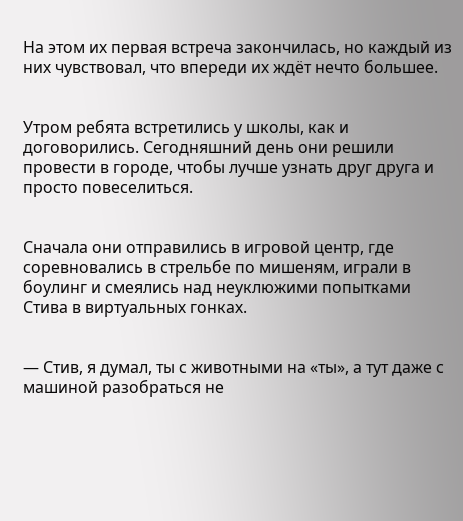На этом их первая встреча закончилась, но каждый из них чувствовал, что впереди их ждёт нечто большее.


Утром ребята встретились у школы, как и договорились. Сегодняшний день они решили провести в городе, чтобы лучше узнать друг друга и просто повеселиться.


Сначала они отправились в игровой центр, где соревновались в стрельбе по мишеням, играли в боулинг и смеялись над неуклюжими попытками Стива в виртуальных гонках.


— Стив, я думал, ты с животными на «ты», а тут даже с машиной разобраться не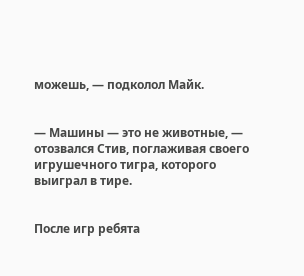можешь, — подколол Майк.


— Машины — это не животные, — отозвался Стив, поглаживая своего игрушечного тигра, которого выиграл в тире.


После игр ребята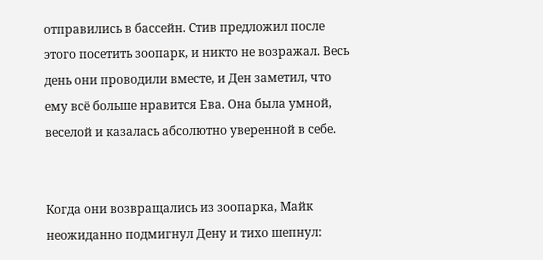отправились в бассейн. Стив предложил после этого посетить зоопарк, и никто не возражал. Весь день они проводили вместе, и Ден заметил, что ему всё больше нравится Ева. Она была умной, веселой и казалась абсолютно уверенной в себе.


Когда они возвращались из зоопарка, Майк неожиданно подмигнул Дену и тихо шепнул: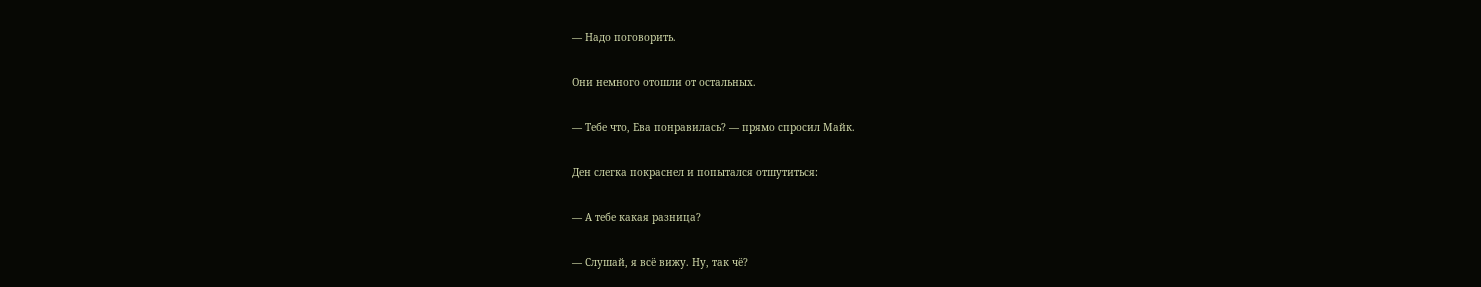— Надо поговорить.


Они немного отошли от остальных.


— Тебе что, Ева понравилась? — прямо спросил Майк.


Ден слегка покраснел и попытался отшутиться:


— А тебе какая разница?


— Слушай, я всё вижу. Ну, так чё?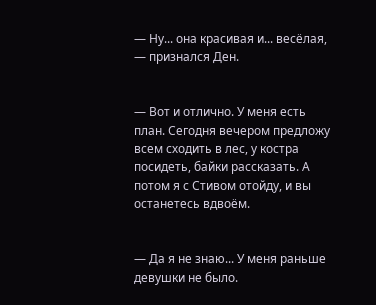— Ну... она красивая и... весёлая, — признался Ден.


— Вот и отлично. У меня есть план. Сегодня вечером предложу всем сходить в лес, у костра посидеть, байки рассказать. А потом я с Стивом отойду, и вы останетесь вдвоём.


— Да я не знаю... У меня раньше девушки не было.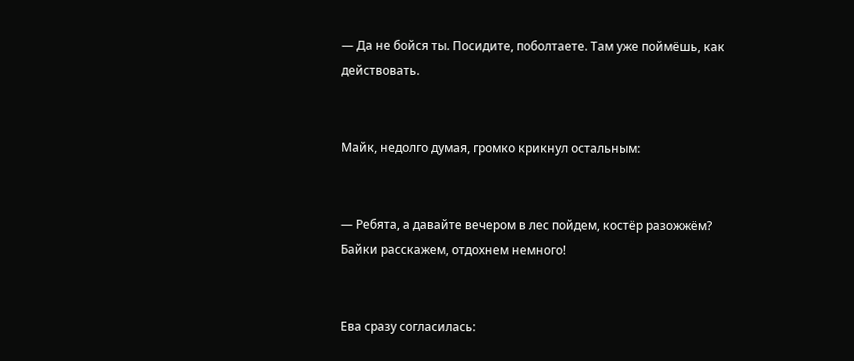— Да не бойся ты. Посидите, поболтаете. Там уже поймёшь, как действовать.


Майк, недолго думая, громко крикнул остальным:


— Ребята, а давайте вечером в лес пойдем, костёр разожжём? Байки расскажем, отдохнем немного!


Ева сразу согласилась: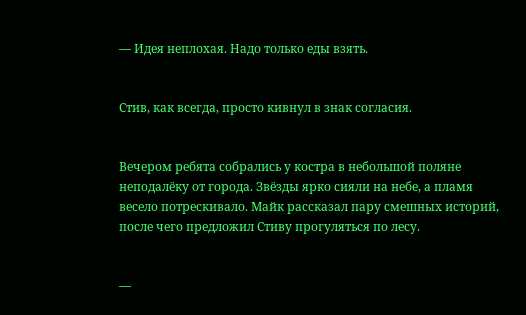— Идея неплохая. Надо только еды взять.


Стив, как всегда, просто кивнул в знак согласия.


Вечером ребята собрались у костра в небольшой поляне неподалёку от города. Звёзды ярко сияли на небе, а пламя весело потрескивало. Майк рассказал пару смешных историй, после чего предложил Стиву прогуляться по лесу.


—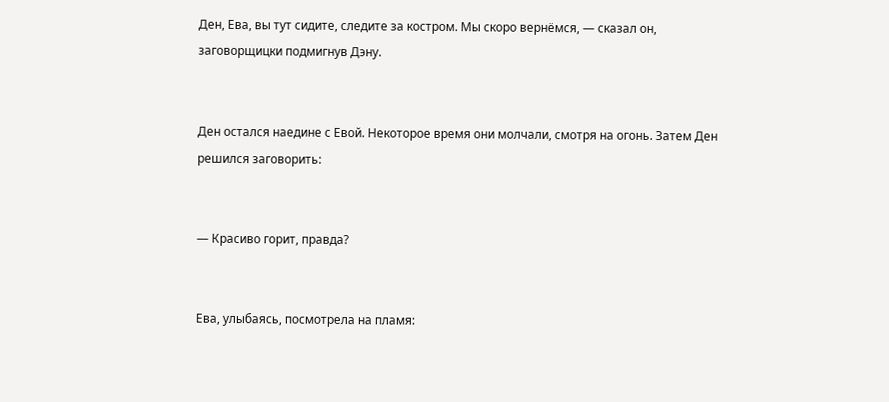Ден, Ева, вы тут сидите, следите за костром. Мы скоро вернёмся, — сказал он, заговорщицки подмигнув Дэну.


Ден остался наедине с Евой. Некоторое время они молчали, смотря на огонь. Затем Ден решился заговорить:


— Красиво горит, правда?


Ева, улыбаясь, посмотрела на пламя: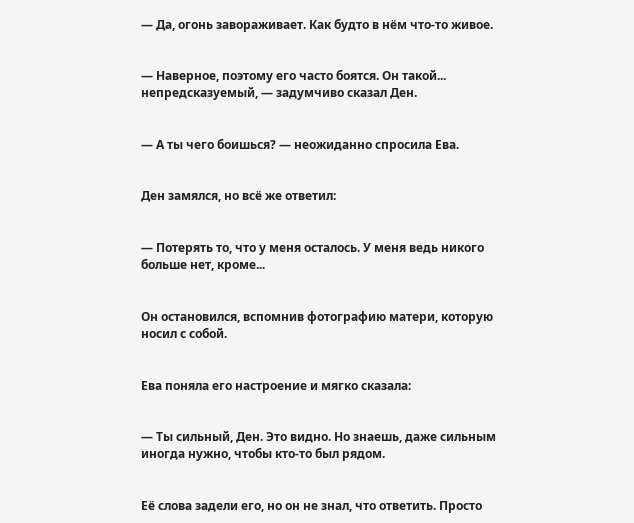— Да, огонь завораживает. Как будто в нём что-то живое.


— Наверное, поэтому его часто боятся. Он такой... непредсказуемый, — задумчиво сказал Ден.


— А ты чего боишься? — неожиданно спросила Ева.


Ден замялся, но всё же ответил:


— Потерять то, что у меня осталось. У меня ведь никого больше нет, кроме...


Он остановился, вспомнив фотографию матери, которую носил с собой.


Ева поняла его настроение и мягко сказала:


— Ты сильный, Ден. Это видно. Но знаешь, даже сильным иногда нужно, чтобы кто-то был рядом.


Её слова задели его, но он не знал, что ответить. Просто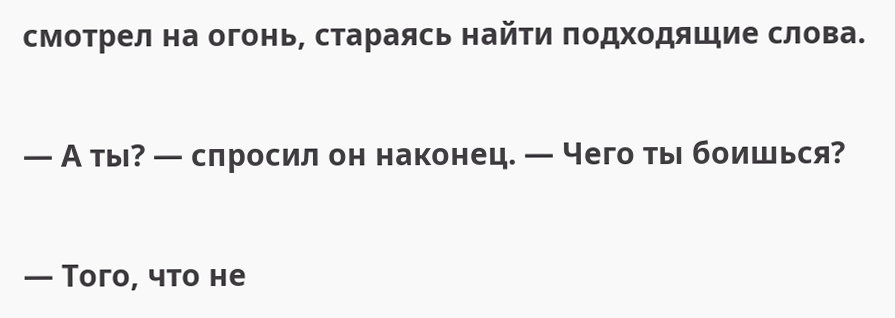смотрел на огонь, стараясь найти подходящие слова.


— А ты? — спросил он наконец. — Чего ты боишься?


— Того, что не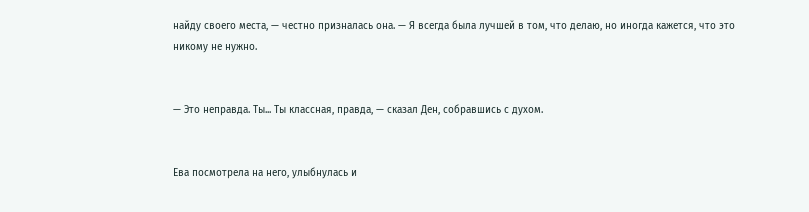найду своего места, — честно призналась она. — Я всегда была лучшей в том, что делаю, но иногда кажется, что это никому не нужно.


— Это неправда. Ты... Ты классная, правда, — сказал Ден, собравшись с духом.


Ева посмотрела на него, улыбнулась и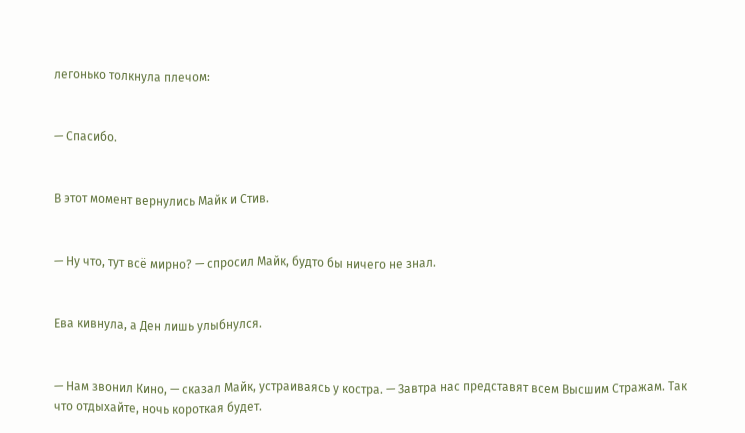легонько толкнула плечом:


— Спасибо.


В этот момент вернулись Майк и Стив.


— Ну что, тут всё мирно? — спросил Майк, будто бы ничего не знал.


Ева кивнула, а Ден лишь улыбнулся.


— Нам звонил Кино, — сказал Майк, устраиваясь у костра. — Завтра нас представят всем Высшим Стражам. Так что отдыхайте, ночь короткая будет.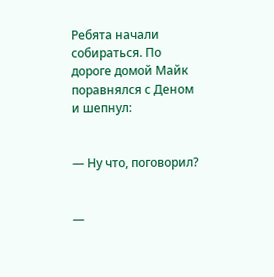Ребята начали собираться. По дороге домой Майк поравнялся с Деном и шепнул:


— Ну что, поговорил?


—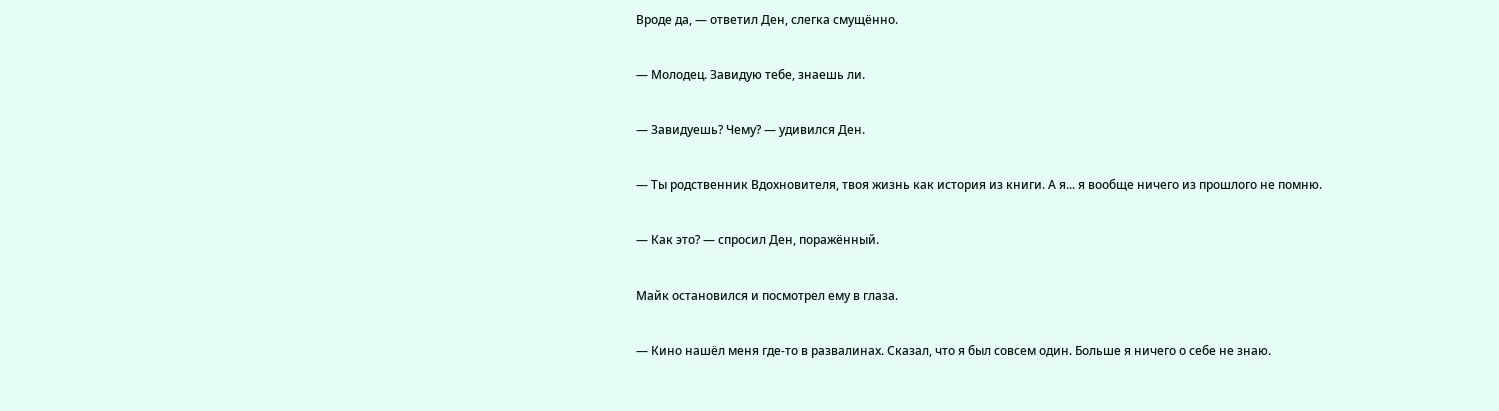Вроде да, — ответил Ден, слегка смущённо.


— Молодец. Завидую тебе, знаешь ли.


— Завидуешь? Чему? — удивился Ден.


— Ты родственник Вдохновителя, твоя жизнь как история из книги. А я... я вообще ничего из прошлого не помню.


— Как это? — спросил Ден, поражённый.


Майк остановился и посмотрел ему в глаза.


— Кино нашёл меня где-то в развалинах. Сказал, что я был совсем один. Больше я ничего о себе не знаю.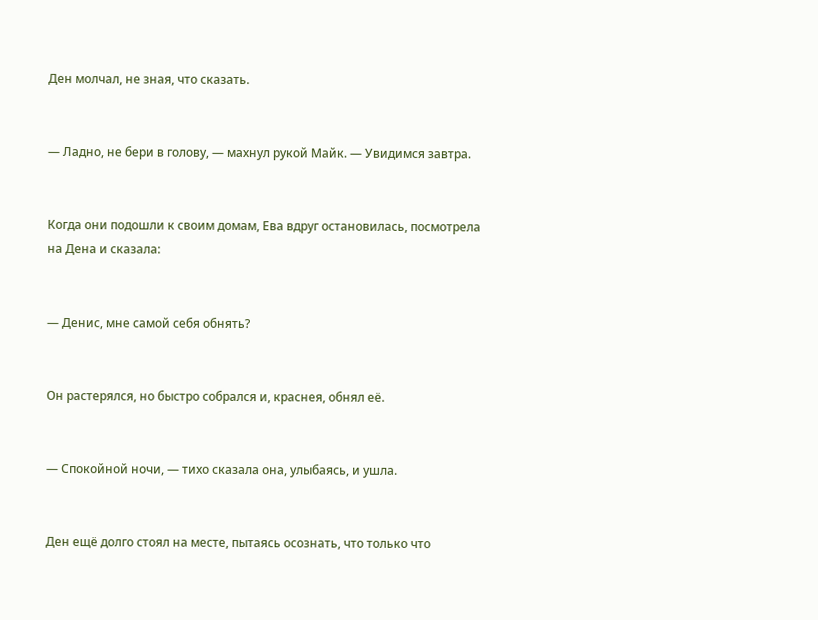Ден молчал, не зная, что сказать.


— Ладно, не бери в голову, — махнул рукой Майк. — Увидимся завтра.


Когда они подошли к своим домам, Ева вдруг остановилась, посмотрела на Дена и сказала:


— Денис, мне самой себя обнять?


Он растерялся, но быстро собрался и, краснея, обнял её.


— Спокойной ночи, — тихо сказала она, улыбаясь, и ушла.


Ден ещё долго стоял на месте, пытаясь осознать, что только что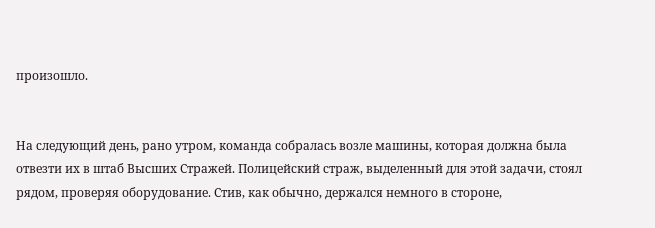произошло.


На следующий день, рано утром, команда собралась возле машины, которая должна была отвезти их в штаб Высших Стражей. Полицейский страж, выделенный для этой задачи, стоял рядом, проверяя оборудование. Стив, как обычно, держался немного в стороне,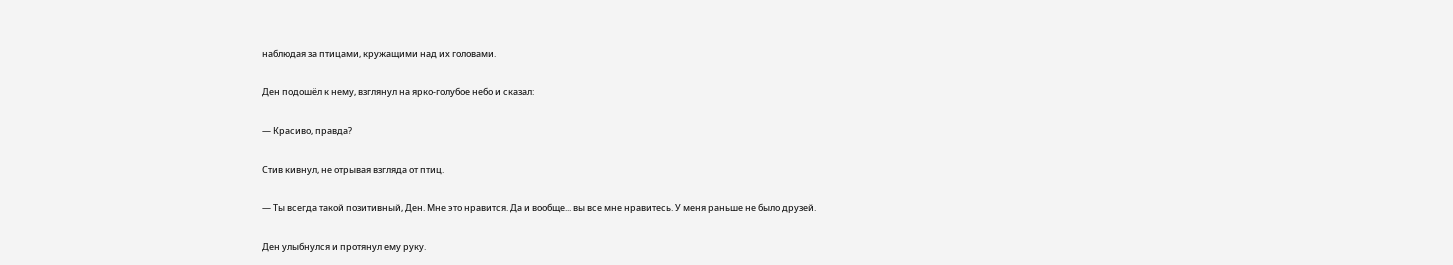наблюдая за птицами, кружащими над их головами.


Ден подошёл к нему, взглянул на ярко-голубое небо и сказал:


— Красиво, правда?


Стив кивнул, не отрывая взгляда от птиц.


— Ты всегда такой позитивный, Ден. Мне это нравится. Да и вообще... вы все мне нравитесь. У меня раньше не было друзей.


Ден улыбнулся и протянул ему руку.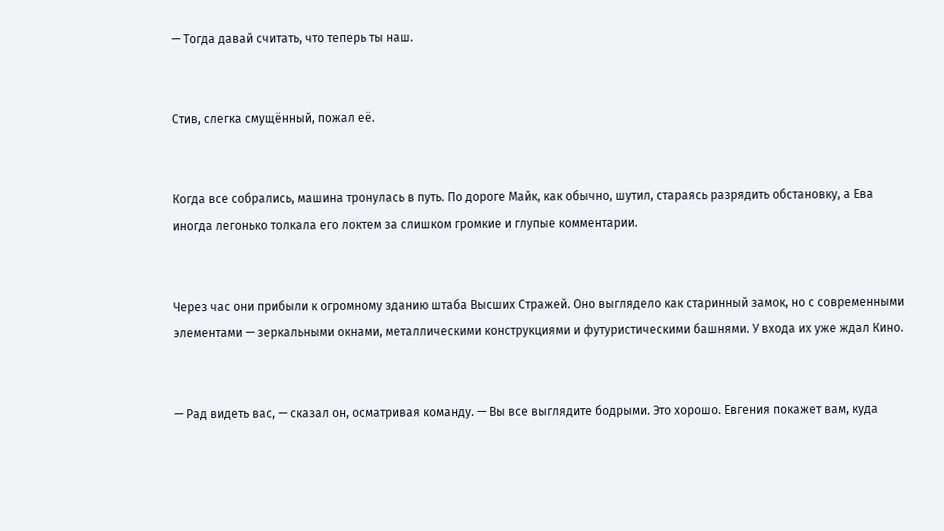— Тогда давай считать, что теперь ты наш.


Стив, слегка смущённый, пожал её.


Когда все собрались, машина тронулась в путь. По дороге Майк, как обычно, шутил, стараясь разрядить обстановку, а Ева иногда легонько толкала его локтем за слишком громкие и глупые комментарии.


Через час они прибыли к огромному зданию штаба Высших Стражей. Оно выглядело как старинный замок, но с современными элементами — зеркальными окнами, металлическими конструкциями и футуристическими башнями. У входа их уже ждал Кино.


— Рад видеть вас, — сказал он, осматривая команду. — Вы все выглядите бодрыми. Это хорошо. Евгения покажет вам, куда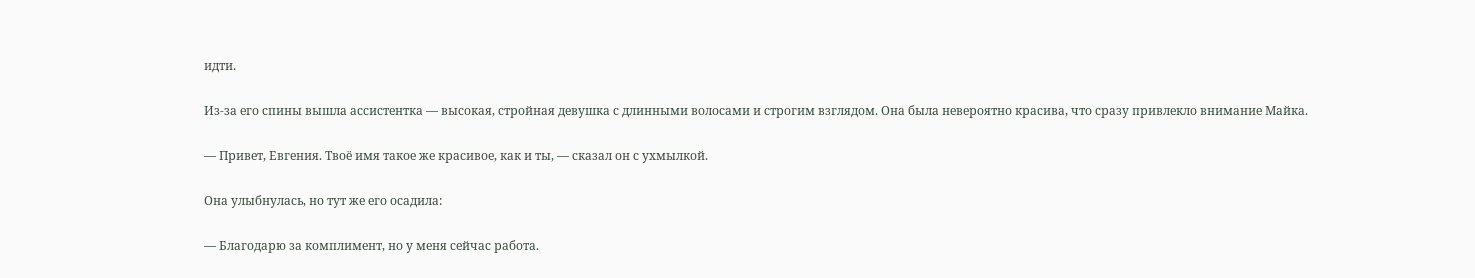идти.


Из-за его спины вышла ассистентка — высокая, стройная девушка с длинными волосами и строгим взглядом. Она была невероятно красива, что сразу привлекло внимание Майка.


— Привет, Евгения. Твоё имя такое же красивое, как и ты, — сказал он с ухмылкой.


Она улыбнулась, но тут же его осадила:


— Благодарю за комплимент, но у меня сейчас работа.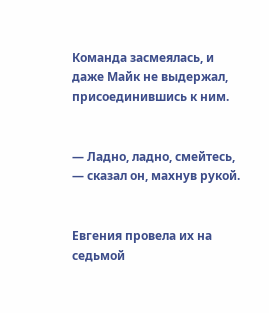Команда засмеялась, и даже Майк не выдержал, присоединившись к ним.


— Ладно, ладно, смейтесь, — сказал он, махнув рукой.


Евгения провела их на седьмой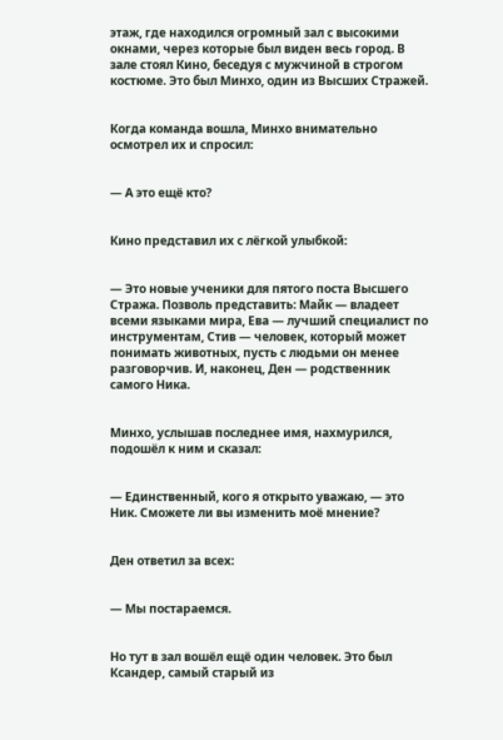этаж, где находился огромный зал с высокими окнами, через которые был виден весь город. В зале стоял Кино, беседуя с мужчиной в строгом костюме. Это был Минхо, один из Высших Стражей.


Когда команда вошла, Минхо внимательно осмотрел их и спросил:


— А это ещё кто?


Кино представил их с лёгкой улыбкой:


— Это новые ученики для пятого поста Высшего Стража. Позволь представить: Майк — владеет всеми языками мира, Ева — лучший специалист по инструментам, Стив — человек, который может понимать животных, пусть с людьми он менее разговорчив. И, наконец, Ден — родственник самого Ника.


Минхо, услышав последнее имя, нахмурился, подошёл к ним и сказал:


— Единственный, кого я открыто уважаю, — это Ник. Сможете ли вы изменить моё мнение?


Ден ответил за всех:


— Мы постараемся.


Но тут в зал вошёл ещё один человек. Это был Ксандер, самый старый из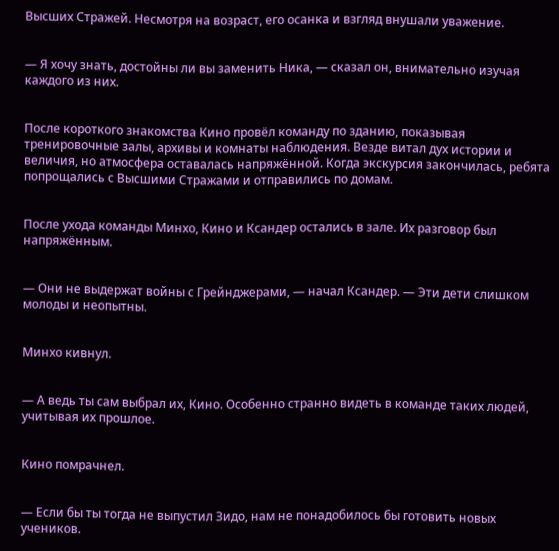Высших Стражей. Несмотря на возраст, его осанка и взгляд внушали уважение.


— Я хочу знать, достойны ли вы заменить Ника, — сказал он, внимательно изучая каждого из них.


После короткого знакомства Кино провёл команду по зданию, показывая тренировочные залы, архивы и комнаты наблюдения. Везде витал дух истории и величия, но атмосфера оставалась напряжённой. Когда экскурсия закончилась, ребята попрощались с Высшими Стражами и отправились по домам.


После ухода команды Минхо, Кино и Ксандер остались в зале. Их разговор был напряжённым.


— Они не выдержат войны с Грейнджерами, — начал Ксандер. — Эти дети слишком молоды и неопытны.


Минхо кивнул.


— А ведь ты сам выбрал их, Кино. Особенно странно видеть в команде таких людей, учитывая их прошлое.


Кино помрачнел.


— Если бы ты тогда не выпустил Зидо, нам не понадобилось бы готовить новых учеников.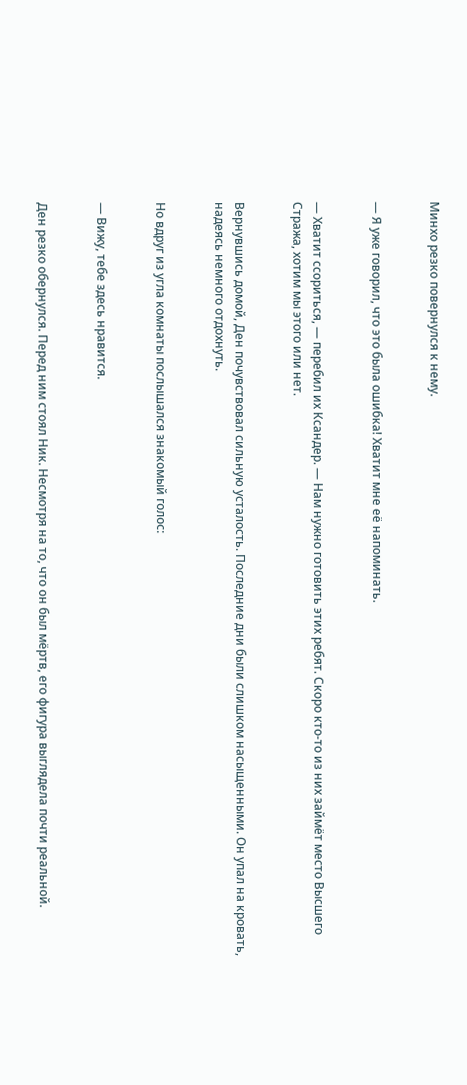Минхо резко повернулся к нему.


— Я уже говорил, что это была ошибка! Хватит мне её напоминать.


— Хватит ссориться, — перебил их Ксандер. — Нам нужно готовить этих ребят. Скоро кто-то из них займёт место Высшего Стража, хотим мы этого или нет.


Вернувшись домой, Ден почувствовал сильную усталость. Последние дни были слишком насыщенными. Он упал на кровать, надеясь немного отдохнуть.


Но вдруг из угла комнаты послышался знакомый голос:


— Вижу, тебе здесь нравится.


Ден резко обернулся. Перед ним стоял Ник. Несмотря на то, что он был мёртв, его фигура выглядела почти реальной.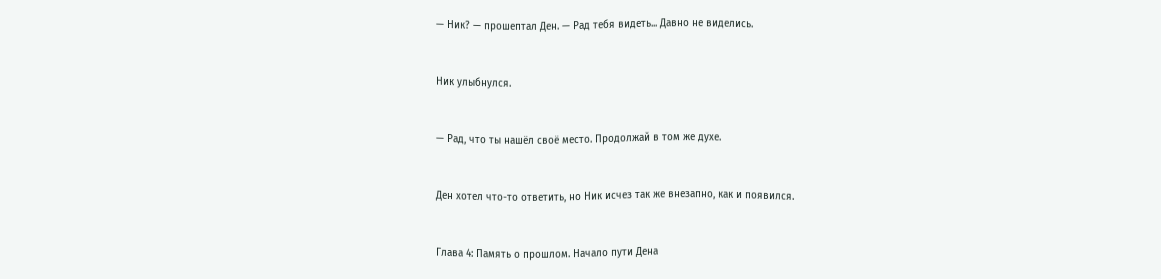— Ник? — прошептал Ден. — Рад тебя видеть... Давно не виделись.


Ник улыбнулся.


— Рад, что ты нашёл своё место. Продолжай в том же духе.


Ден хотел что-то ответить, но Ник исчез так же внезапно, как и появился.


Глава 4: Память о прошлом. Начало пути Дена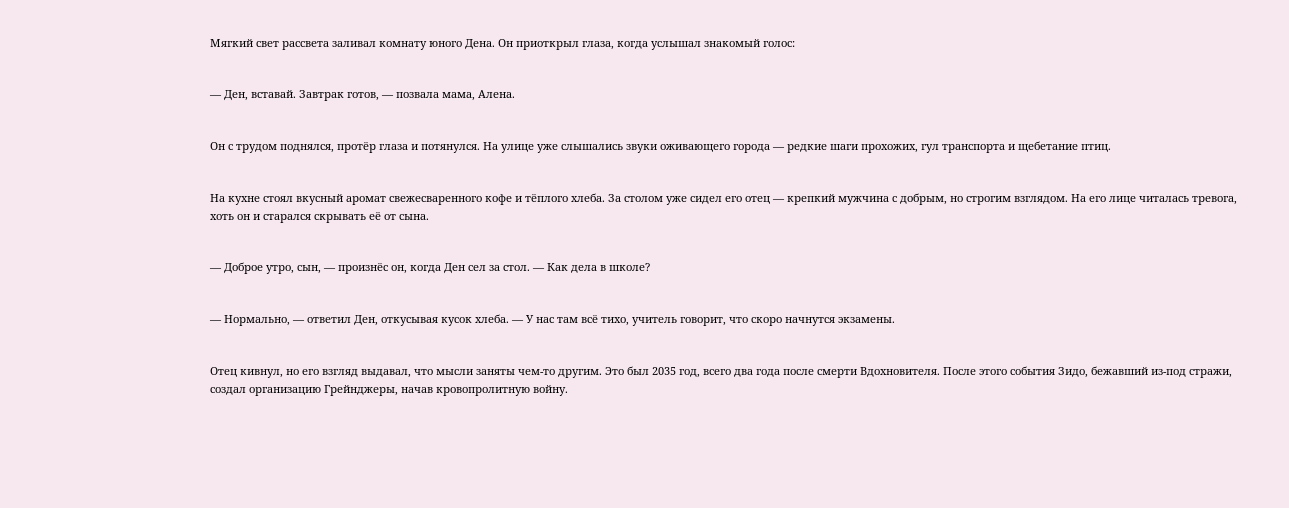Мягкий свет рассвета заливал комнату юного Дена. Он приоткрыл глаза, когда услышал знакомый голос:


— Ден, вставай. Завтрак готов, — позвала мама, Алена.


Он с трудом поднялся, протёр глаза и потянулся. На улице уже слышались звуки оживающего города — редкие шаги прохожих, гул транспорта и щебетание птиц.


На кухне стоял вкусный аромат свежесваренного кофе и тёплого хлеба. За столом уже сидел его отец — крепкий мужчина с добрым, но строгим взглядом. На его лице читалась тревога, хоть он и старался скрывать её от сына.


— Доброе утро, сын, — произнёс он, когда Ден сел за стол. — Как дела в школе?


— Нормально, — ответил Ден, откусывая кусок хлеба. — У нас там всё тихо, учитель говорит, что скоро начнутся экзамены.


Отец кивнул, но его взгляд выдавал, что мысли заняты чем-то другим. Это был 2035 год, всего два года после смерти Вдохновителя. После этого события Зидо, бежавший из-под стражи, создал организацию Грейнджеры, начав кровопролитную войну.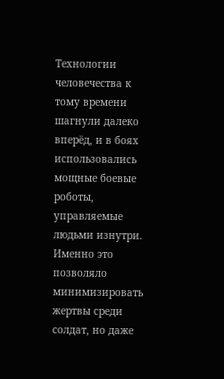Технологии человечества к тому времени шагнули далеко вперёд, и в боях использовались мощные боевые роботы, управляемые людьми изнутри. Именно это позволяло минимизировать жертвы среди солдат, но даже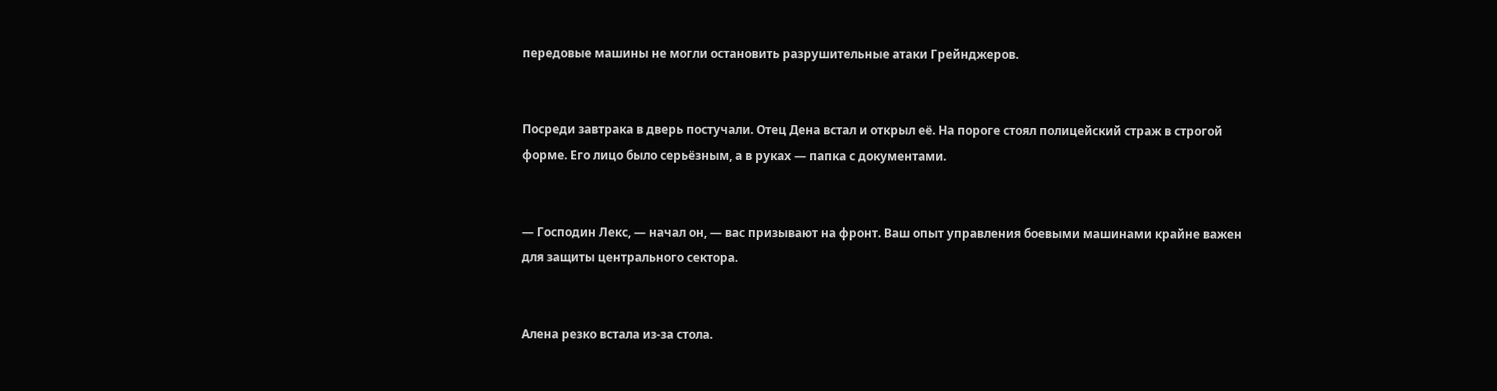передовые машины не могли остановить разрушительные атаки Грейнджеров.


Посреди завтрака в дверь постучали. Отец Дена встал и открыл её. На пороге стоял полицейский страж в строгой форме. Его лицо было серьёзным, а в руках — папка с документами.


— Господин Лекс, — начал он, — вас призывают на фронт. Ваш опыт управления боевыми машинами крайне важен для защиты центрального сектора.


Алена резко встала из-за стола.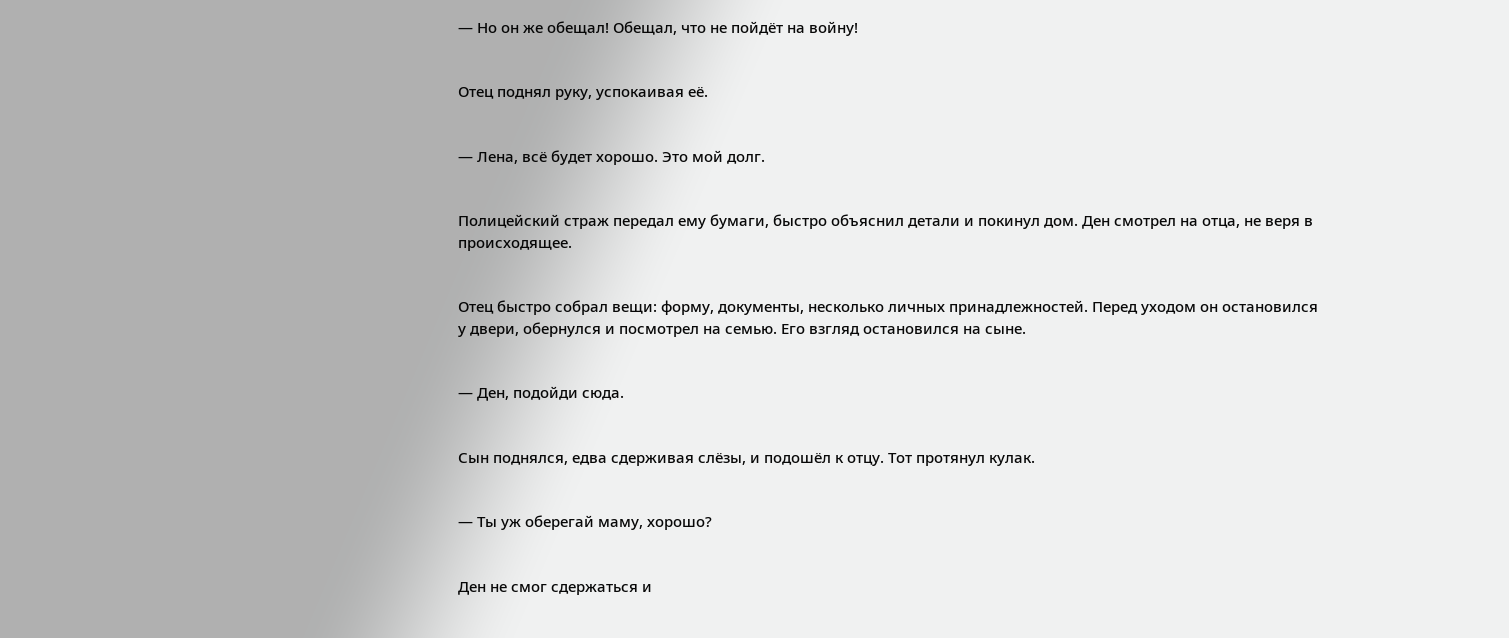— Но он же обещал! Обещал, что не пойдёт на войну!


Отец поднял руку, успокаивая её.


— Лена, всё будет хорошо. Это мой долг.


Полицейский страж передал ему бумаги, быстро объяснил детали и покинул дом. Ден смотрел на отца, не веря в происходящее.


Отец быстро собрал вещи: форму, документы, несколько личных принадлежностей. Перед уходом он остановился у двери, обернулся и посмотрел на семью. Его взгляд остановился на сыне.


— Ден, подойди сюда.


Сын поднялся, едва сдерживая слёзы, и подошёл к отцу. Тот протянул кулак.


— Ты уж оберегай маму, хорошо?


Ден не смог сдержаться и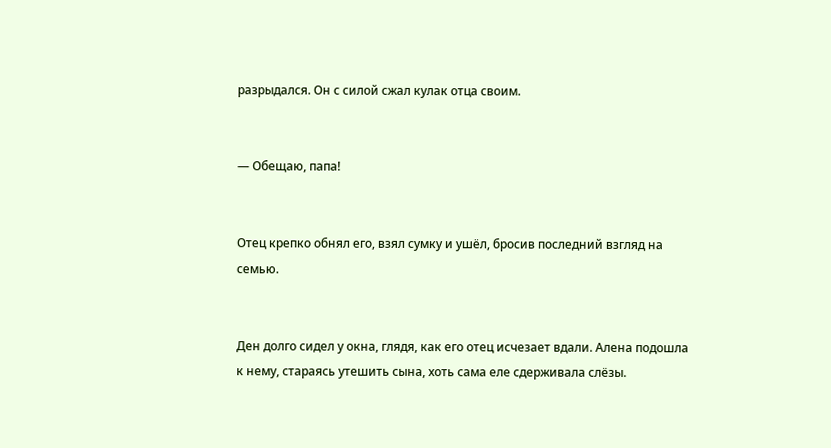разрыдался. Он с силой сжал кулак отца своим.


— Обещаю, папа!


Отец крепко обнял его, взял сумку и ушёл, бросив последний взгляд на семью.


Ден долго сидел у окна, глядя, как его отец исчезает вдали. Алена подошла к нему, стараясь утешить сына, хоть сама еле сдерживала слёзы.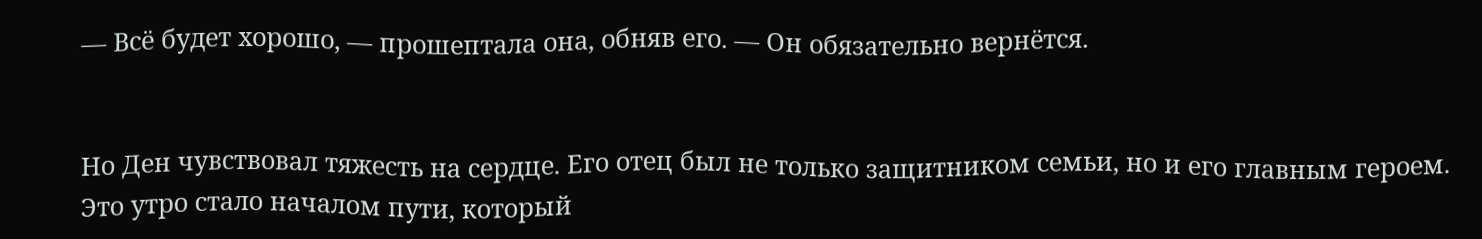— Всё будет хорошо, — прошептала она, обняв его. — Он обязательно вернётся.


Но Ден чувствовал тяжесть на сердце. Его отец был не только защитником семьи, но и его главным героем. Это утро стало началом пути, который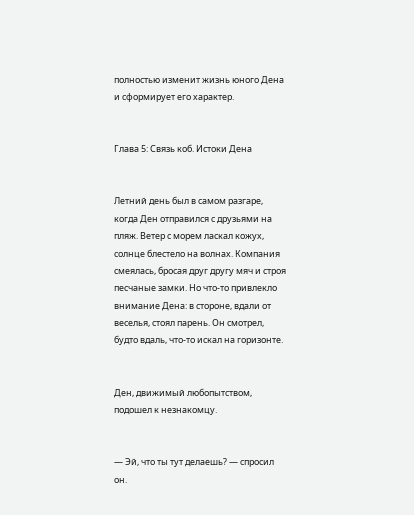полностью изменит жизнь юного Дена и сформирует его характер.


Глава 5: Связь коб. Истоки Дена


Летний день был в самом разгаре, когда Ден отправился с друзьями на пляж. Ветер с морем ласкал кожух, солнце блестело на волнах. Компания смеялась, бросая друг другу мяч и строя песчаные замки. Но что-то привлекло внимание Дена: в стороне, вдали от веселья, стоял парень. Он смотрел, будто вдаль, что-то искал на горизонте.


Ден, движимый любопытством, подошел к незнакомцу.


— Эй, что ты тут делаешь? — спросил он.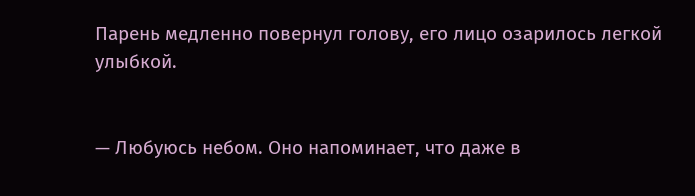Парень медленно повернул голову, его лицо озарилось легкой улыбкой.


— Любуюсь небом. Оно напоминает, что даже в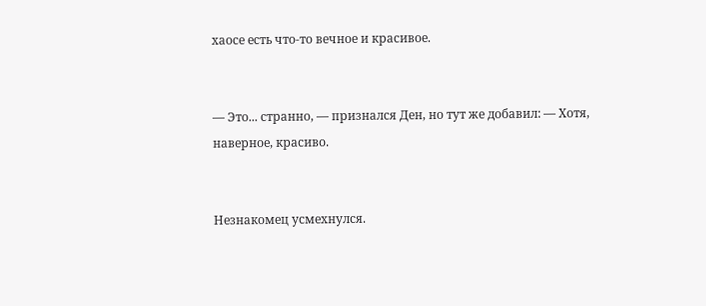хаосе есть что-то вечное и красивое.


— Это... странно, — признался Ден, но тут же добавил: — Хотя, наверное, красиво.


Незнакомец усмехнулся.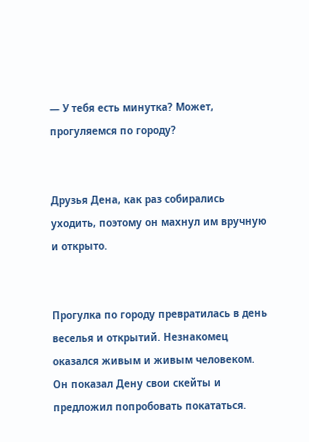— У тебя есть минутка? Может, прогуляемся по городу?


Друзья Дена, как раз собирались уходить, поэтому он махнул им вручную и открыто.


Прогулка по городу превратилась в день веселья и открытий. Незнакомец оказался живым и живым человеком. Он показал Дену свои скейты и предложил попробовать покататься.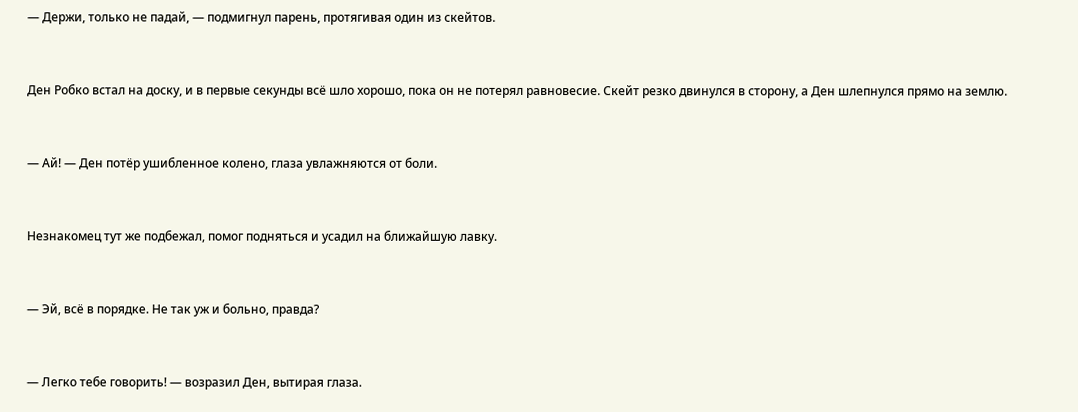— Держи, только не падай, — подмигнул парень, протягивая один из скейтов.


Ден Робко встал на доску, и в первые секунды всё шло хорошо, пока он не потерял равновесие. Скейт резко двинулся в сторону, а Ден шлепнулся прямо на землю.


— Ай! — Ден потёр ушибленное колено, глаза увлажняются от боли.


Незнакомец тут же подбежал, помог подняться и усадил на ближайшую лавку.


— Эй, всё в порядке. Не так уж и больно, правда?


— Легко тебе говорить! — возразил Ден, вытирая глаза.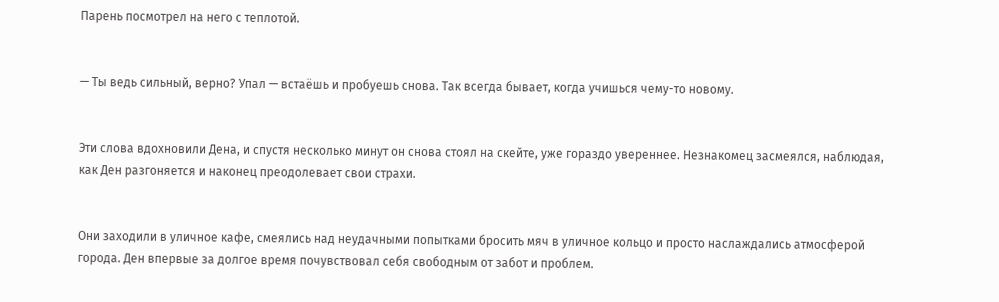Парень посмотрел на него с теплотой.


— Ты ведь сильный, верно? Упал — встаёшь и пробуешь снова. Так всегда бывает, когда учишься чему-то новому.


Эти слова вдохновили Дена, и спустя несколько минут он снова стоял на скейте, уже гораздо увереннее. Незнакомец засмеялся, наблюдая, как Ден разгоняется и наконец преодолевает свои страхи.


Они заходили в уличное кафе, смеялись над неудачными попытками бросить мяч в уличное кольцо и просто наслаждались атмосферой города. Ден впервые за долгое время почувствовал себя свободным от забот и проблем.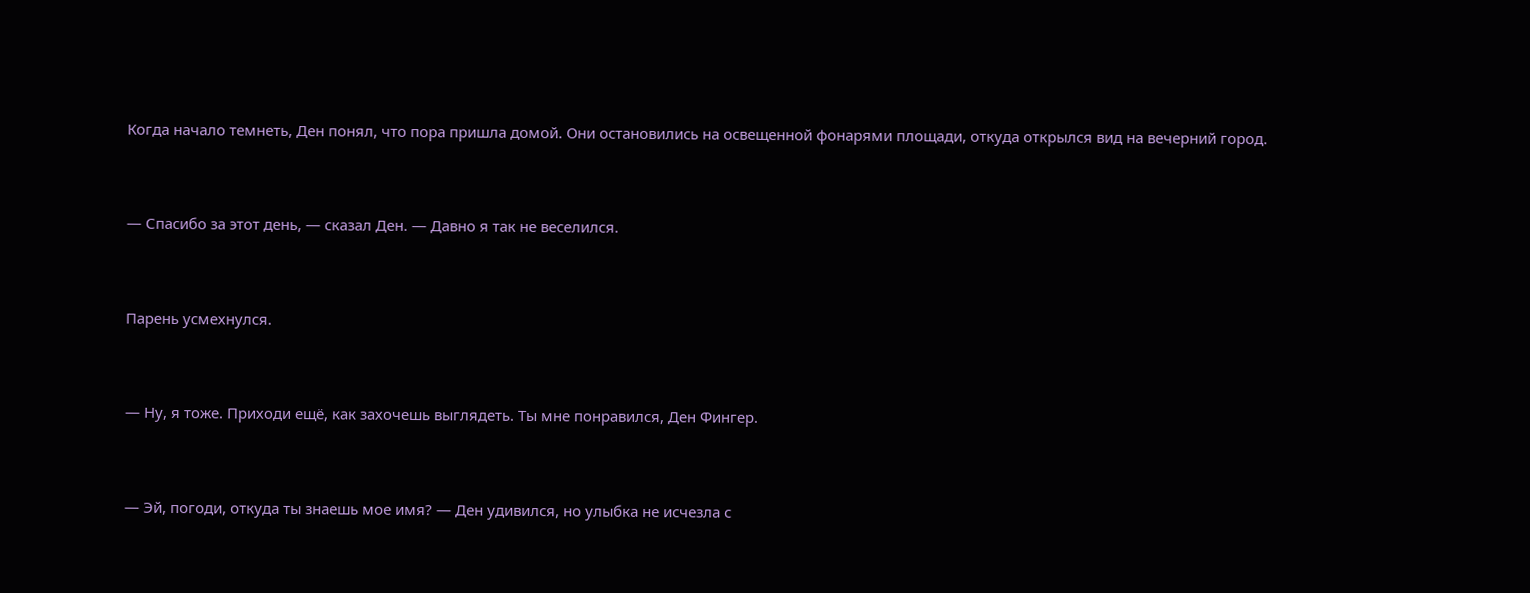Когда начало темнеть, Ден понял, что пора пришла домой. Они остановились на освещенной фонарями площади, откуда открылся вид на вечерний город.


— Спасибо за этот день, — сказал Ден. — Давно я так не веселился.


Парень усмехнулся.


— Ну, я тоже. Приходи ещё, как захочешь выглядеть. Ты мне понравился, Ден Фингер.


— Эй, погоди, откуда ты знаешь мое имя? — Ден удивился, но улыбка не исчезла с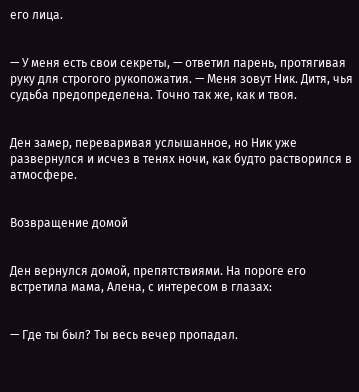его лица.


— У меня есть свои секреты, — ответил парень, протягивая руку для строгого рукопожатия. — Меня зовут Ник. Дитя, чья судьба предопределена. Точно так же, как и твоя.


Ден замер, переваривая услышанное, но Ник уже развернулся и исчез в тенях ночи, как будто растворился в атмосфере.


Возвращение домой


Ден вернулся домой, препятствиями. На пороге его встретила мама, Алена, с интересом в глазах:


— Где ты был? Ты весь вечер пропадал.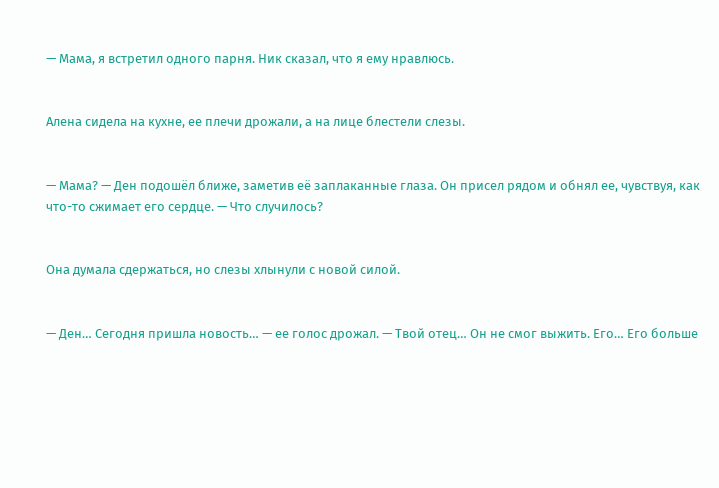— Мама, я встретил одного парня. Ник сказал, что я ему нравлюсь.


Алена сидела на кухне, ее плечи дрожали, а на лице блестели слезы.


— Мама? — Ден подошёл ближе, заметив её заплаканные глаза. Он присел рядом и обнял ее, чувствуя, как что-то сжимает его сердце. — Что случилось?


Она думала сдержаться, но слезы хлынули с новой силой.


— Ден… Сегодня пришла новость… — ее голос дрожал. — Твой отец… Он не смог выжить. Его… Его больше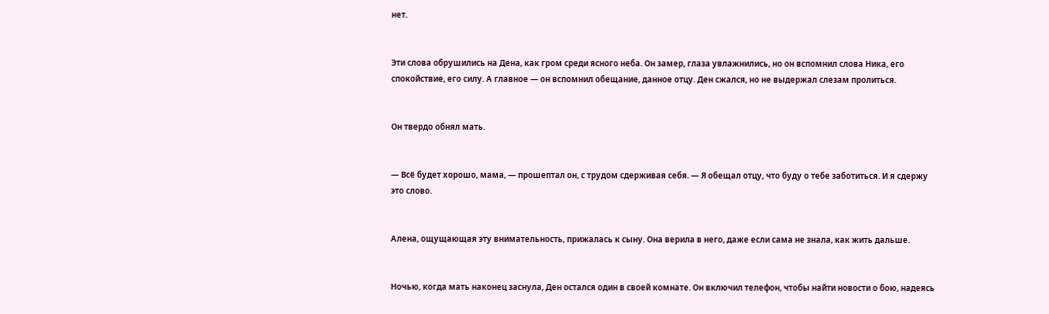нет.


Эти слова обрушились на Дена, как гром среди ясного неба. Он замер, глаза увлажнились, но он вспомнил слова Ника, его спокойствие, его силу. А главное — он вспомнил обещание, данное отцу. Ден сжался, но не выдержал слезам пролиться.


Он твердо обнял мать.


— Всё будет хорошо, мама, — прошептал он, с трудом сдерживая себя. — Я обещал отцу, что буду о тебе заботиться. И я сдержу это слово.


Алена, ощущающая эту внимательность, прижалась к сыну. Она верила в него, даже если сама не знала, как жить дальше.


Ночью, когда мать наконец заснула, Ден остался один в своей комнате. Он включил телефон, чтобы найти новости о бою, надеясь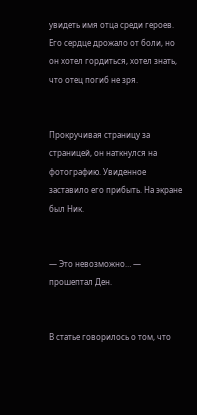увидеть имя отца среди героев. Его сердце дрожало от боли, но он хотел гордиться, хотел знать, что отец погиб не зря.


Прокручивая страницу за страницей, он наткнулся на фотографию. Увиденное заставило его прибыть. На экране был Ник.


— Это невозможно… — прошептал Ден.


В статье говорилось о том, что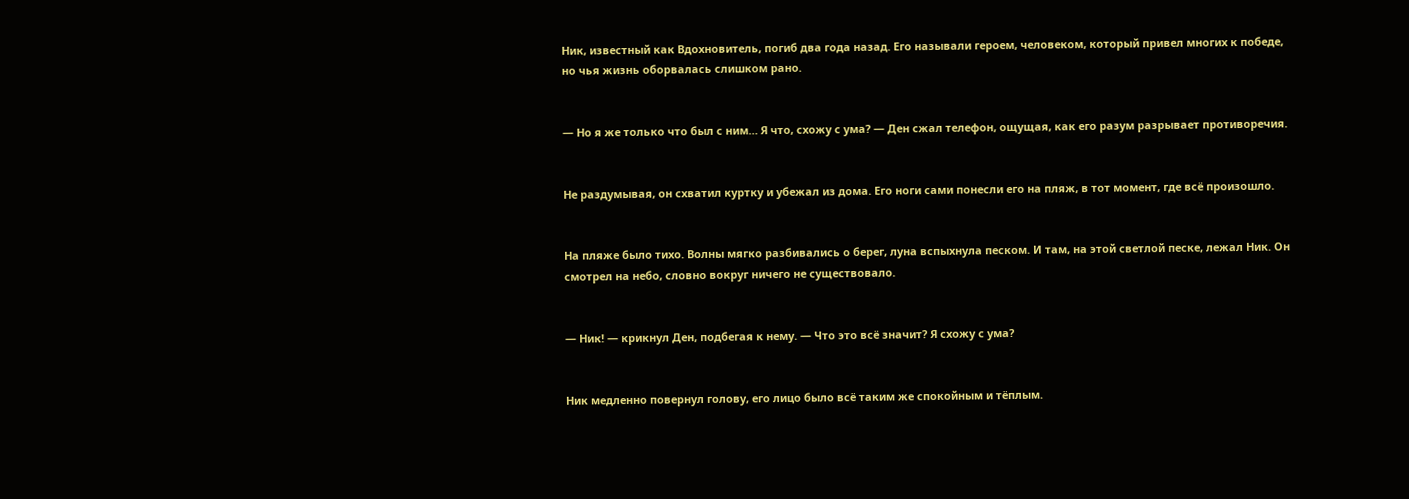Ник, известный как Вдохновитель, погиб два года назад. Его называли героем, человеком, который привел многих к победе, но чья жизнь оборвалась слишком рано.


— Но я же только что был с ним… Я что, схожу с ума? — Ден сжал телефон, ощущая, как его разум разрывает противоречия.


Не раздумывая, он схватил куртку и убежал из дома. Его ноги сами понесли его на пляж, в тот момент, где всё произошло.


На пляже было тихо. Волны мягко разбивались о берег, луна вспыхнула песком. И там, на этой светлой песке, лежал Ник. Он смотрел на небо, словно вокруг ничего не существовало.


— Ник! — крикнул Ден, подбегая к нему. — Что это всё значит? Я схожу с ума?


Ник медленно повернул голову, его лицо было всё таким же спокойным и тёплым.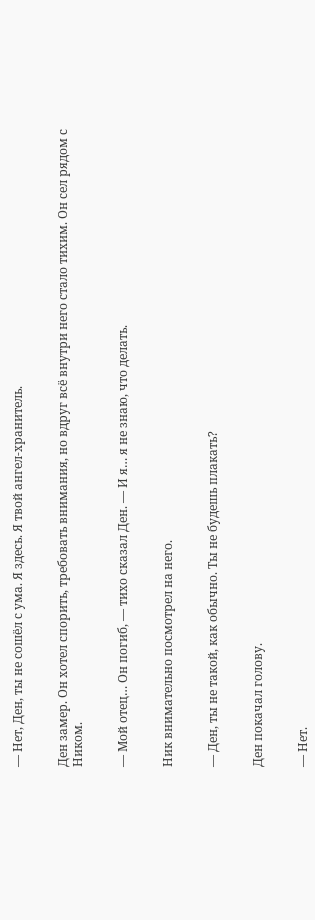— Нет, Ден, ты не сошёл с ума. Я здесь. Я твой ангел-хранитель.


Ден замер. Он хотел спорить, требовать внимания, но вдруг всё внутри него стало тихим. Он сел рядом с Ником.


— Мой отец… Он погиб, — тихо сказал Ден. — И я… я не знаю, что делать.


Ник внимательно посмотрел на него.


— Ден, ты не такой, как обычно. Ты не будешь плакать?


Ден покачал голову.


— Нет.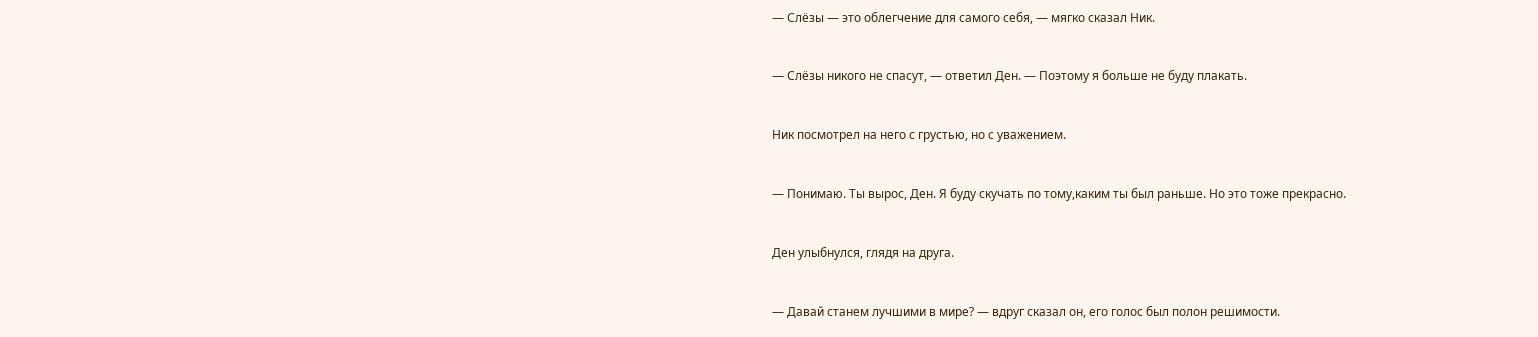— Слёзы — это облегчение для самого себя, — мягко сказал Ник.


— Слёзы никого не спасут, — ответил Ден. — Поэтому я больше не буду плакать.


Ник посмотрел на него с грустью, но с уважением.


— Понимаю. Ты вырос, Ден. Я буду скучать по тому,каким ты был раньше. Но это тоже прекрасно.


Ден улыбнулся, глядя на друга.


— Давай станем лучшими в мире? — вдруг сказал он, его голос был полон решимости.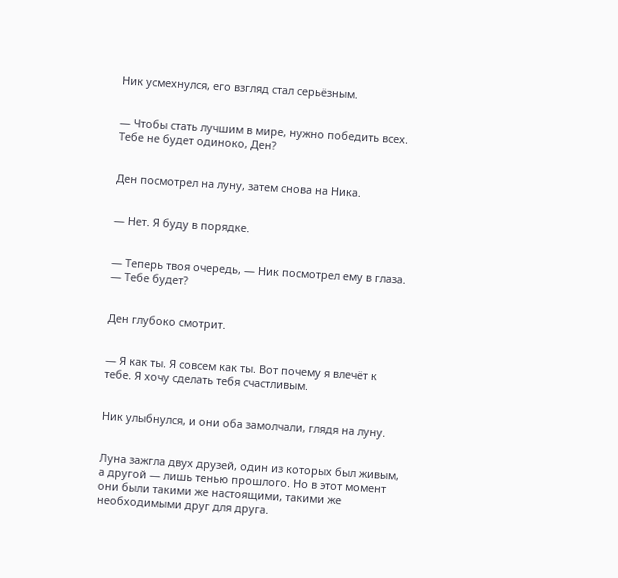Ник усмехнулся, его взгляд стал серьёзным.


— Чтобы стать лучшим в мире, нужно победить всех. Тебе не будет одиноко, Ден?


Ден посмотрел на луну, затем снова на Ника.


— Нет. Я буду в порядке.


— Теперь твоя очередь, — Ник посмотрел ему в глаза. — Тебе будет?


Ден глубоко смотрит.


— Я как ты. Я совсем как ты. Вот почему я влечёт к тебе. Я хочу сделать тебя счастливым.


Ник улыбнулся, и они оба замолчали, глядя на луну.


Луна зажгла двух друзей, один из которых был живым, а другой — лишь тенью прошлого. Но в этот момент они были такими же настоящими, такими же необходимыми друг для друга.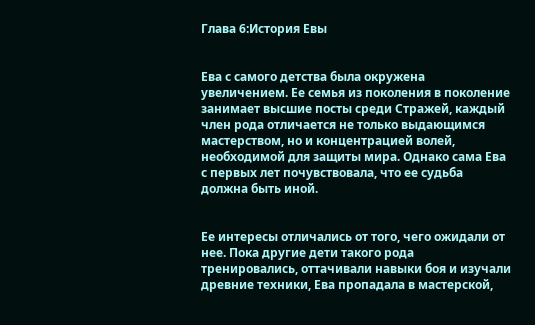Глава 6:История Евы


Ева с самого детства была окружена увеличением. Ее семья из поколения в поколение занимает высшие посты среди Стражей, каждый член рода отличается не только выдающимся мастерством, но и концентрацией волей, необходимой для защиты мира. Однако сама Ева с первых лет почувствовала, что ее судьба должна быть иной.


Ее интересы отличались от того, чего ожидали от нее. Пока другие дети такого рода тренировались, оттачивали навыки боя и изучали древние техники, Ева пропадала в мастерской,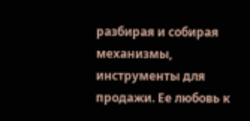разбирая и собирая механизмы, инструменты для продажи. Ее любовь к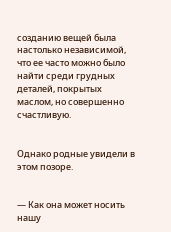созданию вещей была настолько независимой, что ее часто можно было найти среди грудных деталей, покрытых маслом, но совершенно счастливую.


Однако родные увидели в этом позоре.


— Как она может носить нашу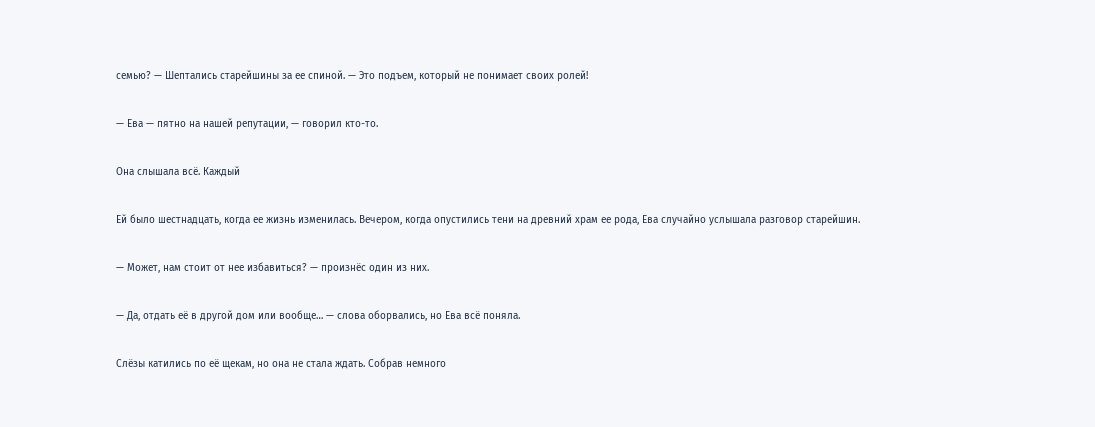семью? — Шептались старейшины за ее спиной. — Это подъем, который не понимает своих ролей!


— Ева — пятно на нашей репутации, — говорил кто-то.


Она слышала всё. Каждый


Ей было шестнадцать, когда ее жизнь изменилась. Вечером, когда опустились тени на древний храм ее рода, Ева случайно услышала разговор старейшин.


— Может, нам стоит от нее избавиться? — произнёс один из них.


— Да, отдать её в другой дом или вообще… — слова оборвались, но Ева всё поняла.


Слёзы катились по её щекам, но она не стала ждать. Собрав немного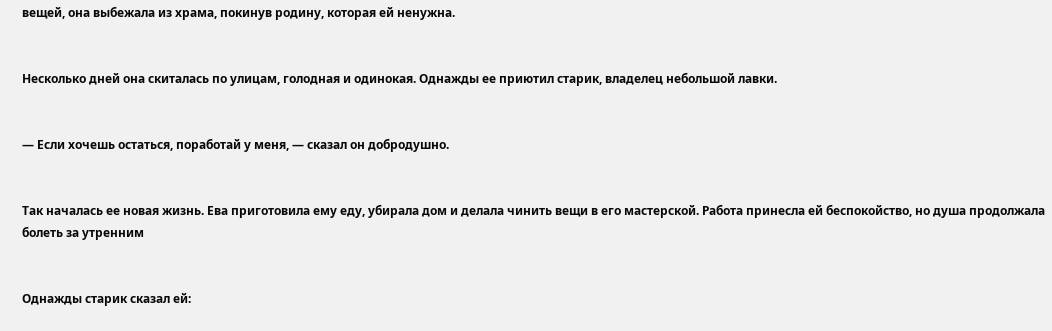вещей, она выбежала из храма, покинув родину, которая ей ненужна.


Несколько дней она скиталась по улицам, голодная и одинокая. Однажды ее приютил старик, владелец небольшой лавки.


— Если хочешь остаться, поработай у меня, — сказал он добродушно.


Так началась ее новая жизнь. Ева приготовила ему еду, убирала дом и делала чинить вещи в его мастерской. Работа принесла ей беспокойство, но душа продолжала болеть за утренним


Однажды старик сказал ей: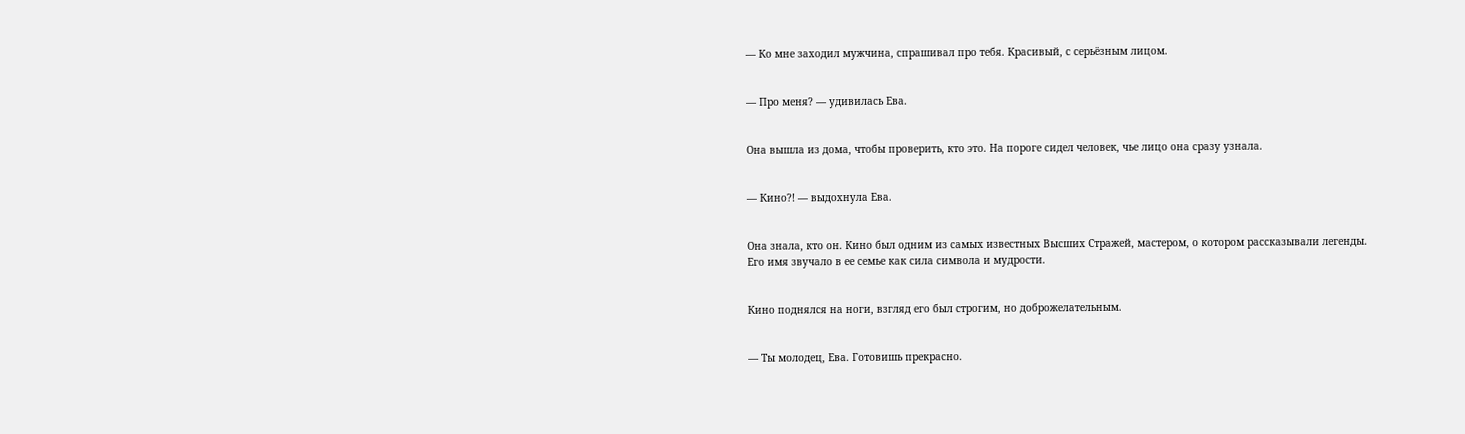— Ко мне заходил мужчина, спрашивал про тебя. Красивый, с серьёзным лицом.


— Про меня? — удивилась Ева.


Она вышла из дома, чтобы проверить, кто это. На пороге сидел человек, чье лицо она сразу узнала.


— Кино?! — выдохнула Ева.


Она знала, кто он. Кино был одним из самых известных Высших Стражей, мастером, о котором рассказывали легенды. Его имя звучало в ее семье как сила символа и мудрости.


Кино поднялся на ноги, взгляд его был строгим, но доброжелательным.


— Ты молодец, Ева. Готовишь прекрасно.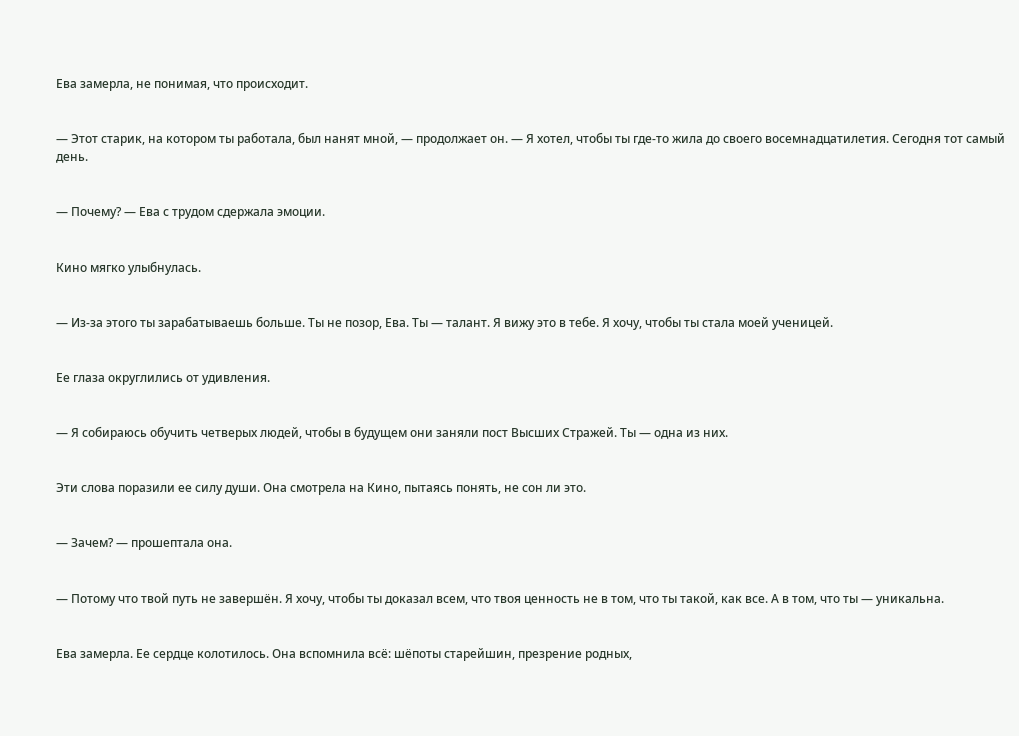Ева замерла, не понимая, что происходит.


— Этот старик, на котором ты работала, был нанят мной, — продолжает он. — Я хотел, чтобы ты где-то жила до своего восемнадцатилетия. Сегодня тот самый день.


— Почему? — Ева с трудом сдержала эмоции.


Кино мягко улыбнулась.


— Из-за этого ты зарабатываешь больше. Ты не позор, Ева. Ты — талант. Я вижу это в тебе. Я хочу, чтобы ты стала моей ученицей.


Ее глаза округлились от удивления.


— Я собираюсь обучить четверых людей, чтобы в будущем они заняли пост Высших Стражей. Ты — одна из них.


Эти слова поразили ее силу души. Она смотрела на Кино, пытаясь понять, не сон ли это.


— Зачем? — прошептала она.


— Потому что твой путь не завершён. Я хочу, чтобы ты доказал всем, что твоя ценность не в том, что ты такой, как все. А в том, что ты — уникальна.


Ева замерла. Ее сердце колотилось. Она вспомнила всё: шёпоты старейшин, презрение родных,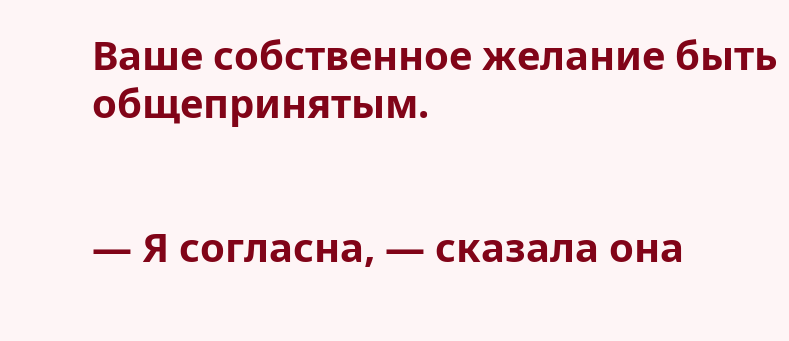Ваше собственное желание быть общепринятым.


— Я согласна, — сказала она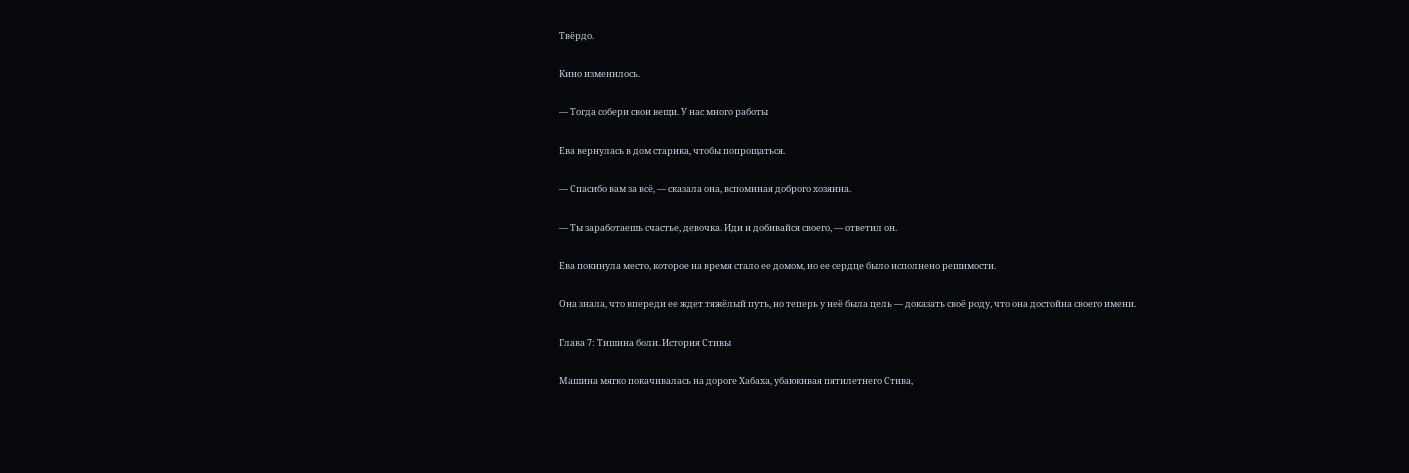Твёрдо.


Кино изменилось.


— Тогда собери свои вещи. У нас много работы


Ева вернулась в дом старика, чтобы попрощаться.


— Спасибо вам за всё, — сказала она, вспоминая доброго хозяина.


— Ты заработаешь счастье, девочка. Иди и добивайся своего, — ответил он.


Ева покинула место, которое на время стало ее домом, но ее сердце было исполнено решимости.


Она знала, что впереди ее ждет тяжёлый путь, но теперь у неё была цель — доказать своё роду, что она достойна своего имени.


Глава 7: Тишина боли. История Стивы


Машина мягко покачивалась на дороге Хабаха, убаюкивая пятилетнего Стива,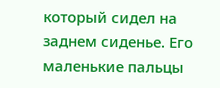который сидел на заднем сиденье. Его маленькие пальцы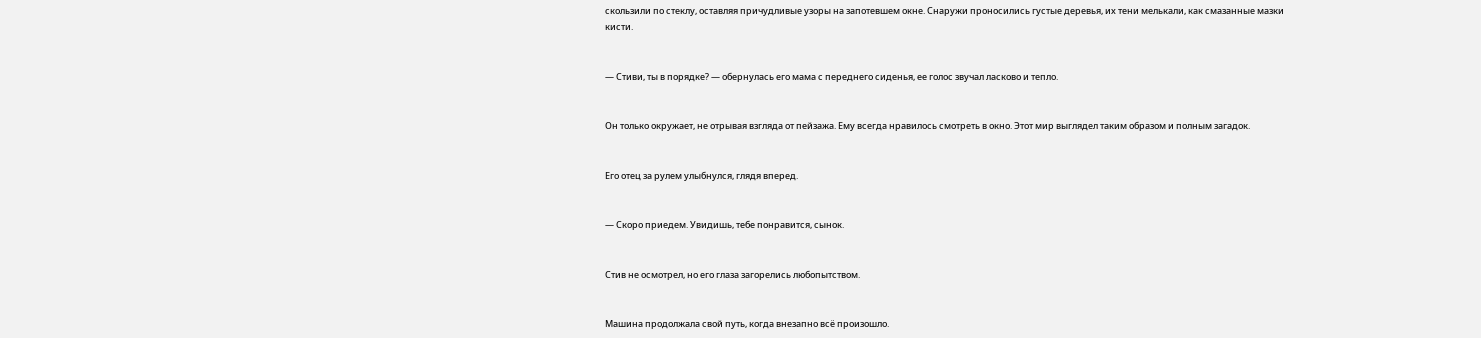скользили по стеклу, оставляя причудливые узоры на запотевшем окне. Снаружи проносились густые деревья, их тени мелькали, как смазанные мазки кисти.


— Стиви, ты в порядке? — обернулась его мама с переднего сиденья, ее голос звучал ласково и тепло.


Он только окружает, не отрывая взгляда от пейзажа. Ему всегда нравилось смотреть в окно. Этот мир выглядел таким образом и полным загадок.


Его отец за рулем улыбнулся, глядя вперед.


— Скоро приедем. Увидишь, тебе понравится, сынок.


Стив не осмотрел, но его глаза загорелись любопытством.


Машина продолжала свой путь, когда внезапно всё произошло.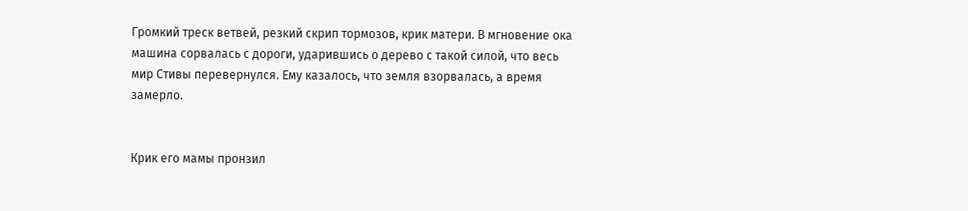Громкий треск ветвей, резкий скрип тормозов, крик матери. В мгновение ока машина сорвалась с дороги, ударившись о дерево с такой силой, что весь мир Стивы перевернулся. Ему казалось, что земля взорвалась, а время замерло.


Крик его мамы пронзил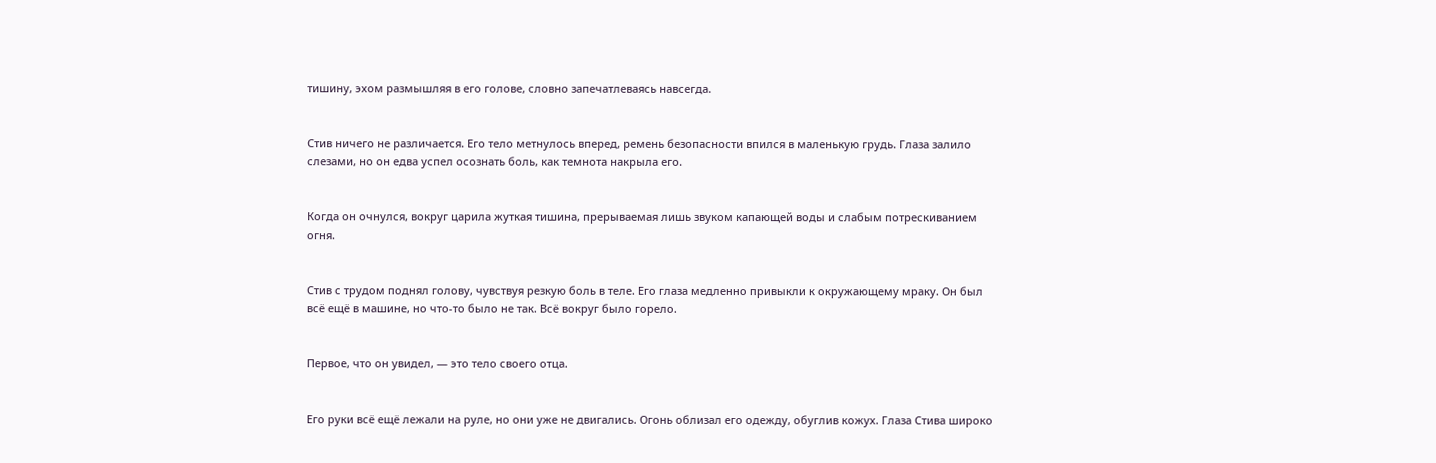тишину, эхом размышляя в его голове, словно запечатлеваясь навсегда.


Стив ничего не различается. Его тело метнулось вперед, ремень безопасности впился в маленькую грудь. Глаза залило слезами, но он едва успел осознать боль, как темнота накрыла его.


Когда он очнулся, вокруг царила жуткая тишина, прерываемая лишь звуком капающей воды и слабым потрескиванием огня.


Стив с трудом поднял голову, чувствуя резкую боль в теле. Его глаза медленно привыкли к окружающему мраку. Он был всё ещё в машине, но что-то было не так. Всё вокруг было горело.


Первое, что он увидел, — это тело своего отца.


Его руки всё ещё лежали на руле, но они уже не двигались. Огонь облизал его одежду, обуглив кожух. Глаза Стива широко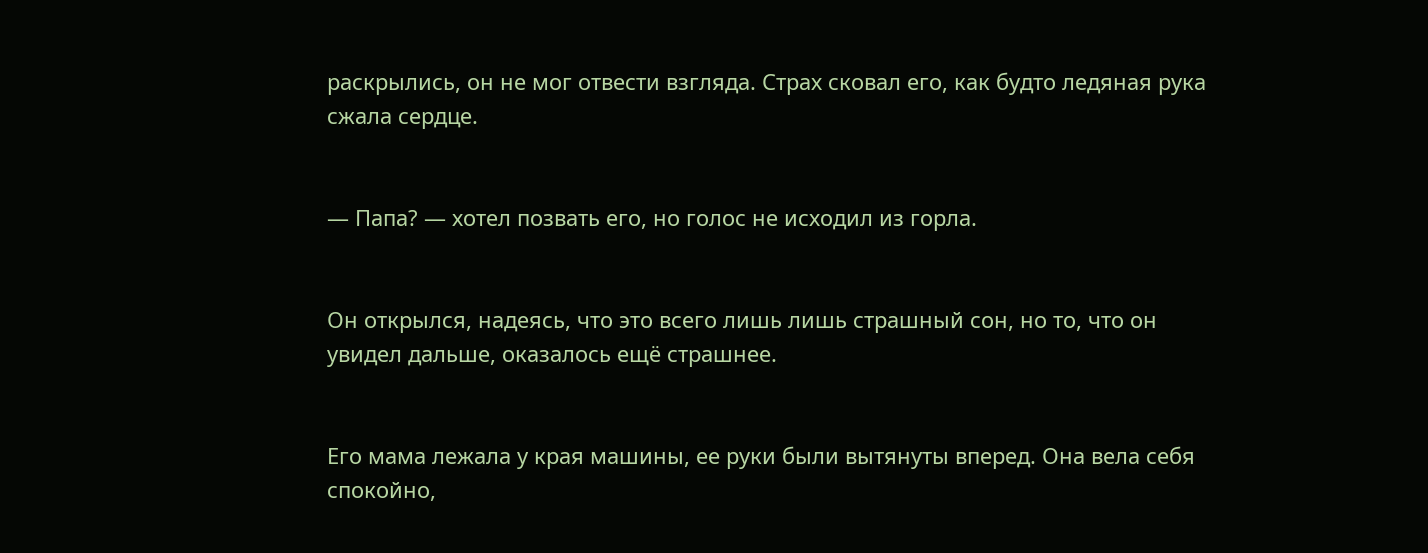раскрылись, он не мог отвести взгляда. Страх сковал его, как будто ледяная рука сжала сердце.


— Папа? — хотел позвать его, но голос не исходил из горла.


Он открылся, надеясь, что это всего лишь лишь страшный сон, но то, что он увидел дальше, оказалось ещё страшнее.


Его мама лежала у края машины, ее руки были вытянуты вперед. Она вела себя спокойно,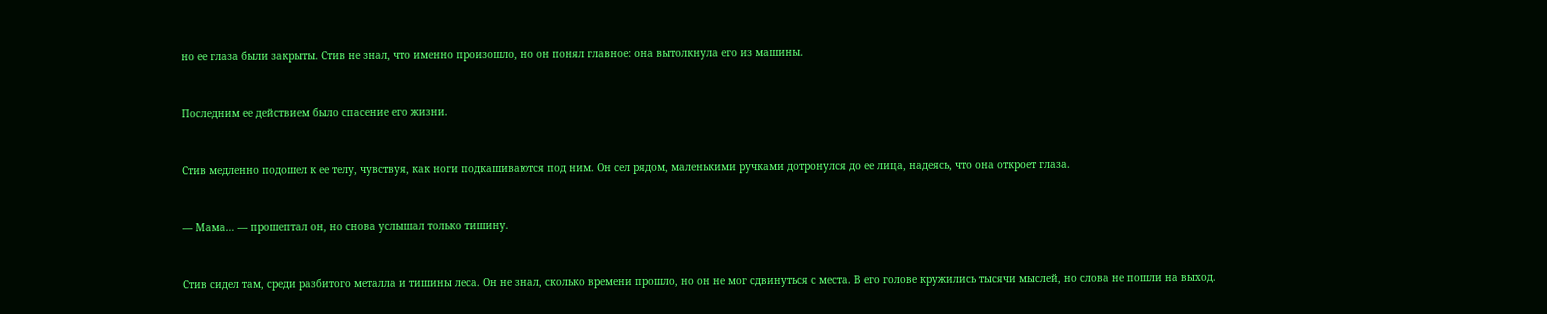но ее глаза были закрыты. Стив не знал, что именно произошло, но он понял главное: она вытолкнула его из машины.


Последним ее действием было спасение его жизни.


Стив медленно подошел к ее телу, чувствуя, как ноги подкашиваются под ним. Он сел рядом, маленькими ручками дотронулся до ее лица, надеясь, что она откроет глаза.


— Мама… — прошептал он, но снова услышал только тишину.


Стив сидел там, среди разбитого металла и тишины леса. Он не знал, сколько времени прошло, но он не мог сдвинуться с места. В его голове кружились тысячи мыслей, но слова не пошли на выход.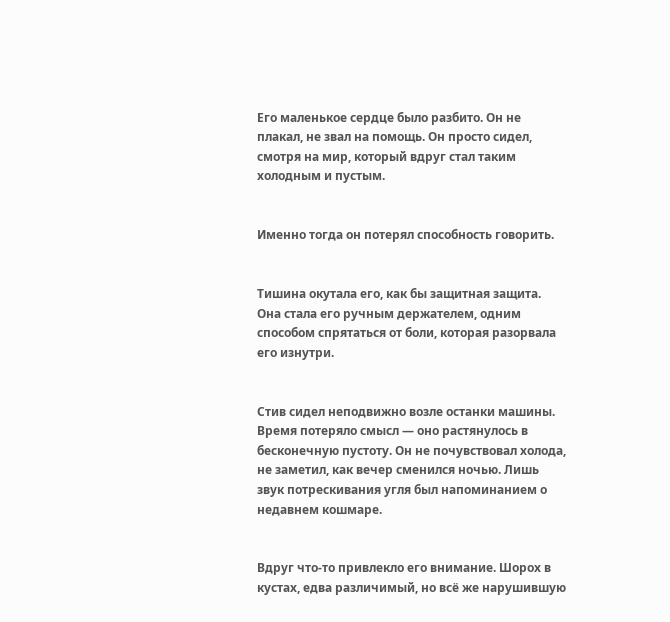Его маленькое сердце было разбито. Он не плакал, не звал на помощь. Он просто сидел, смотря на мир, который вдруг стал таким холодным и пустым.


Именно тогда он потерял способность говорить.


Тишина окутала его, как бы защитная защита. Она стала его ручным держателем, одним способом спрятаться от боли, которая разорвала его изнутри.


Стив сидел неподвижно возле останки машины. Время потеряло смысл — оно растянулось в бесконечную пустоту. Он не почувствовал холода, не заметил, как вечер сменился ночью. Лишь звук потрескивания угля был напоминанием о недавнем кошмаре.


Вдруг что-то привлекло его внимание. Шорох в кустах, едва различимый, но всё же нарушившую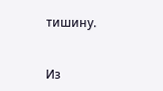тишину.


Из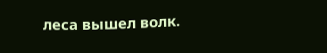леса вышел волк.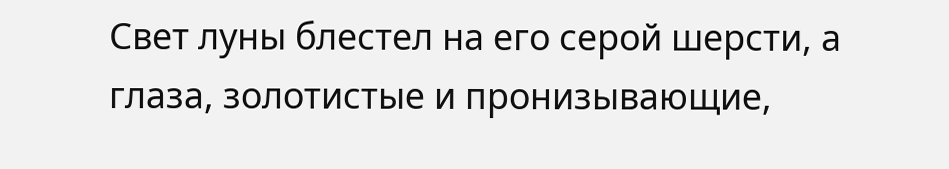Свет луны блестел на его серой шерсти, а глаза, золотистые и пронизывающие,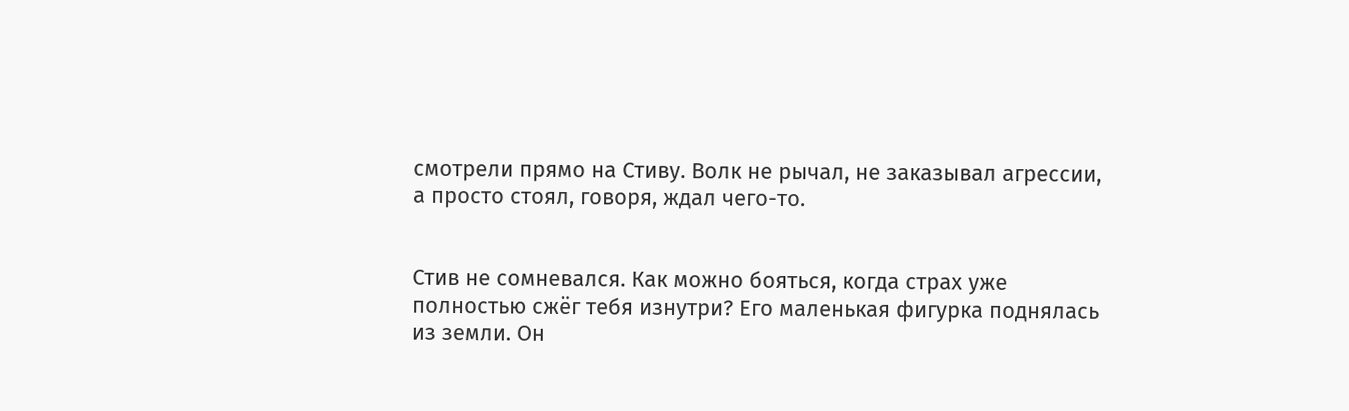смотрели прямо на Стиву. Волк не рычал, не заказывал агрессии, а просто стоял, говоря, ждал чего-то.


Стив не сомневался. Как можно бояться, когда страх уже полностью сжёг тебя изнутри? Его маленькая фигурка поднялась из земли. Он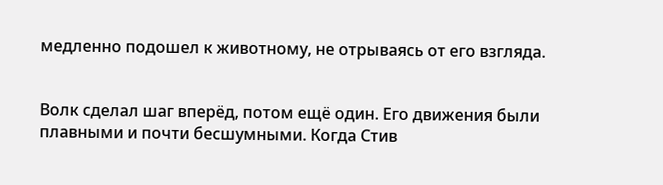медленно подошел к животному, не отрываясь от его взгляда.


Волк сделал шаг вперёд, потом ещё один. Его движения были плавными и почти бесшумными. Когда Стив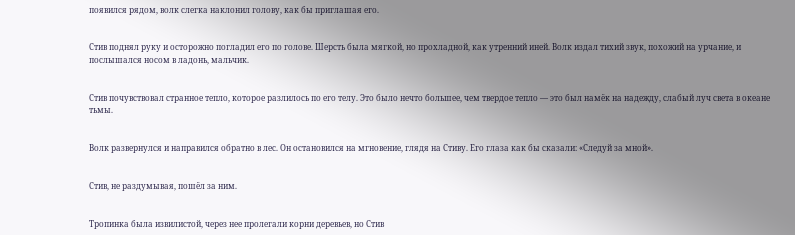появился рядом, волк слегка наклонил голову, как бы приглашая его.


Стив поднял руку и осторожно погладил его по голове. Шерсть была мягкой, но прохладной, как утренний иней. Волк издал тихий звук, похожий на урчание, и послышался носом в ладонь, мальчик.


Стив почувствовал странное тепло, которое разлилось по его телу. Это было нечто большее, чем твердое тепло — это был намёк на надежду, слабый луч света в океане тьмы.


Волк развернулся и направился обратно в лес. Он остановился на мгновение, глядя на Стиву. Его глаза как бы сказали: «Следуй за мной».


Стив, не раздумывая, пошёл за ним.


Тропинка была извилистой, через нее пролегали корни деревьев, но Стив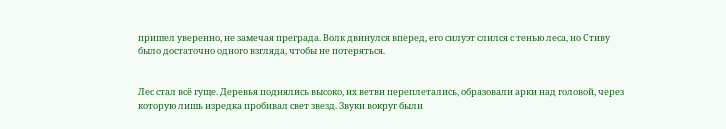пришел уверенно, не замечая преграда. Волк двинулся вперед, его силуэт слился с тенью леса, но Стиву было достаточно одного взгляда, чтобы не потеряться.


Лес стал всё гуще. Деревья поднялись высоко, их ветви переплетались, образовали арки над головой, через которую лишь изредка пробивал свет звезд. Звуки вокруг были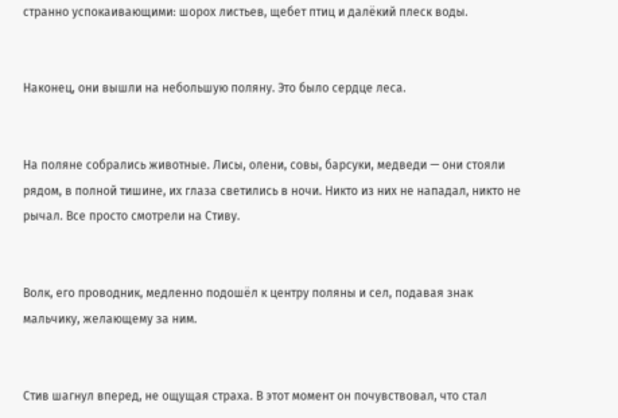странно успокаивающими: шорох листьев, щебет птиц и далёкий плеск воды.


Наконец, они вышли на небольшую поляну. Это было сердце леса.


На поляне собрались животные. Лисы, олени, совы, барсуки, медведи — они стояли рядом, в полной тишине, их глаза светились в ночи. Никто из них не нападал, никто не рычал. Все просто смотрели на Стиву.


Волк, его проводник, медленно подошёл к центру поляны и сел, подавая знак мальчику, желающему за ним.


Стив шагнул вперед, не ощущая страха. В этот момент он почувствовал, что стал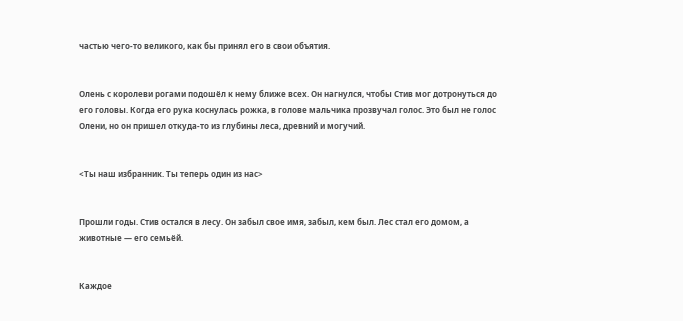частью чего-то великого, как бы принял его в свои объятия.


Олень с королеви рогами подошёл к нему ближе всех. Он нагнулся, чтобы Стив мог дотронуться до его головы. Когда его рука коснулась рожка, в голове мальчика прозвучал голос. Это был не голос Олени, но он пришел откуда-то из глубины леса, древний и могучий.


<Ты наш избранник. Ты теперь один из нас>


Прошли годы. Стив остался в лесу. Он забыл свое имя, забыл, кем был. Лес стал его домом, а животные — его семьёй.


Каждое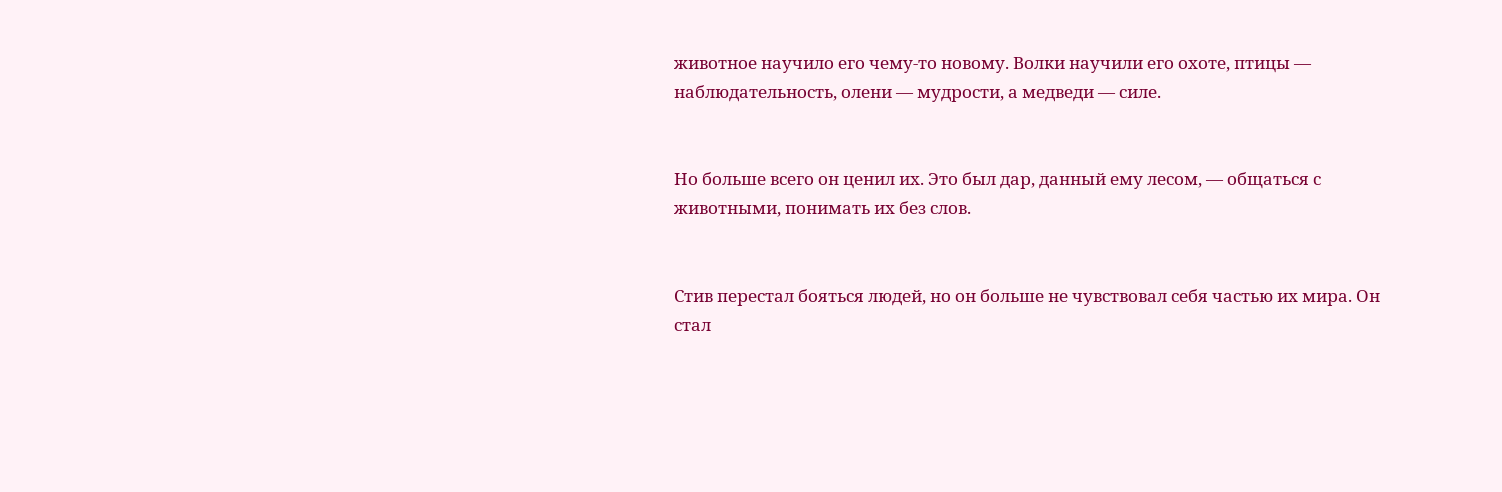животное научило его чему-то новому. Волки научили его охоте, птицы — наблюдательность, олени — мудрости, а медведи — силе.


Но больше всего он ценил их. Это был дар, данный ему лесом, — общаться с животными, понимать их без слов.


Стив перестал бояться людей, но он больше не чувствовал себя частью их мира. Он стал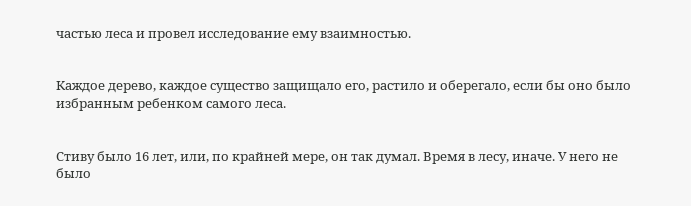частью леса и провел исследование ему взаимностью.


Каждое дерево, каждое существо защищало его, растило и оберегало, если бы оно было избранным ребенком самого леса.


Стиву было 16 лет, или, по крайней мере, он так думал. Время в лесу, иначе. У него не было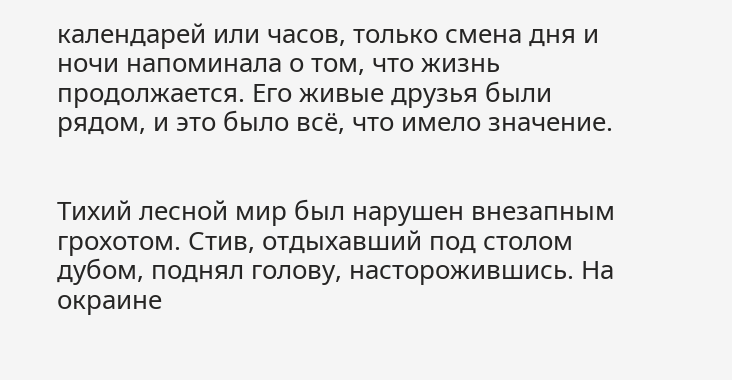календарей или часов, только смена дня и ночи напоминала о том, что жизнь продолжается. Его живые друзья были рядом, и это было всё, что имело значение.


Тихий лесной мир был нарушен внезапным грохотом. Стив, отдыхавший под столом дубом, поднял голову, насторожившись. На окраине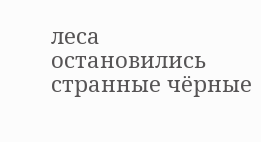леса остановились странные чёрные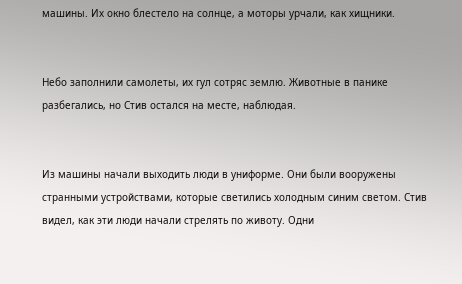машины. Их окно блестело на солнце, а моторы урчали, как хищники.


Небо заполнили самолеты, их гул сотряс землю. Животные в панике разбегались, но Стив остался на месте, наблюдая.


Из машины начали выходить люди в униформе. Они были вооружены странными устройствами, которые светились холодным синим светом. Стив видел, как эти люди начали стрелять по животу. Одни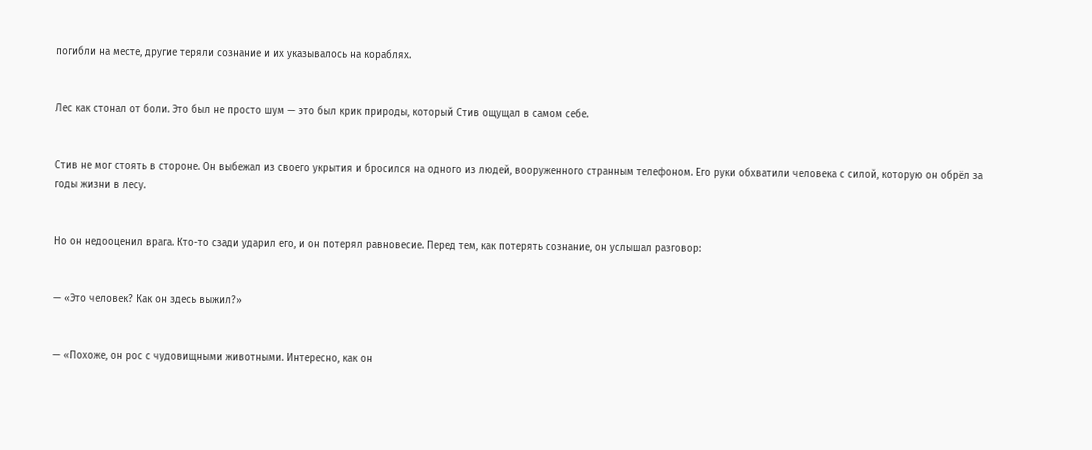погибли на месте, другие теряли сознание и их указывалось на кораблях.


Лес как стонал от боли. Это был не просто шум — это был крик природы, который Стив ощущал в самом себе.


Стив не мог стоять в стороне. Он выбежал из своего укрытия и бросился на одного из людей, вооруженного странным телефоном. Его руки обхватили человека с силой, которую он обрёл за годы жизни в лесу.


Но он недооценил врага. Кто-то сзади ударил его, и он потерял равновесие. Перед тем, как потерять сознание, он услышал разговор:


— «Это человек? Как он здесь выжил?»


— «Похоже, он рос с чудовищными животными. Интересно, как он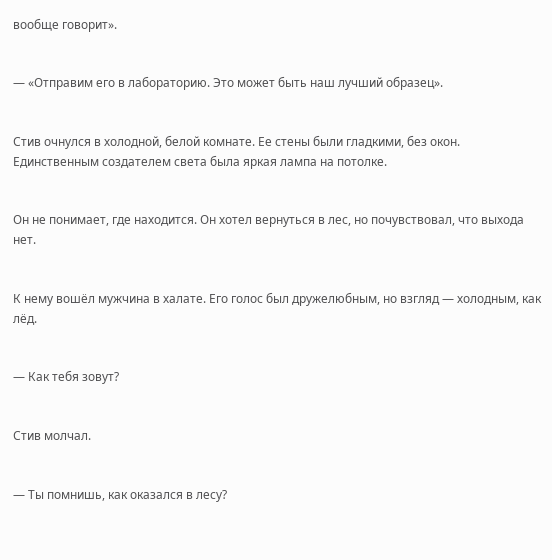вообще говорит».


— «Отправим его в лабораторию. Это может быть наш лучший образец».


Стив очнулся в холодной, белой комнате. Ее стены были гладкими, без окон. Единственным создателем света была яркая лампа на потолке.


Он не понимает, где находится. Он хотел вернуться в лес, но почувствовал, что выхода нет.


К нему вошёл мужчина в халате. Его голос был дружелюбным, но взгляд — холодным, как лёд.


— Как тебя зовут?


Стив молчал.


— Ты помнишь, как оказался в лесу?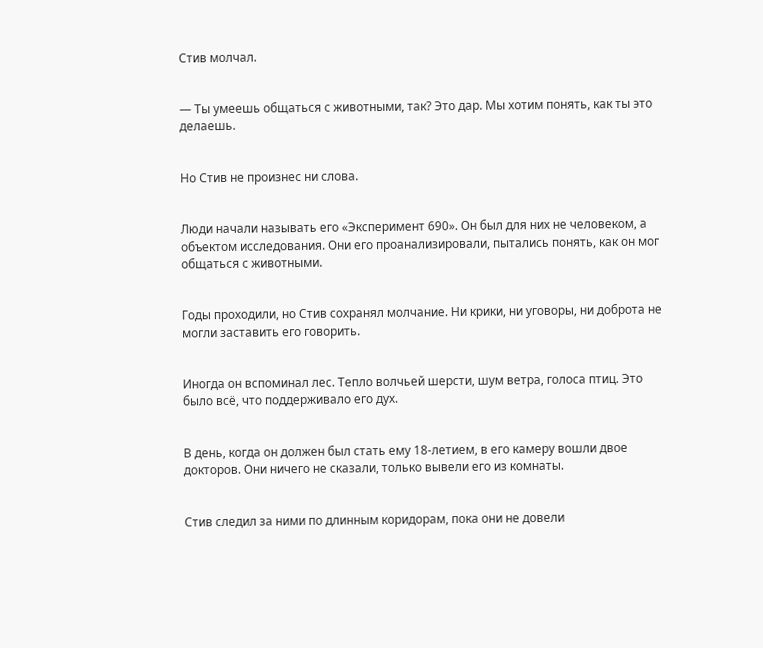Стив молчал.


— Ты умеешь общаться с животными, так? Это дар. Мы хотим понять, как ты это делаешь.


Но Стив не произнес ни слова.


Люди начали называть его «Эксперимент 690». Он был для них не человеком, а объектом исследования. Они его проанализировали, пытались понять, как он мог общаться с животными.


Годы проходили, но Стив сохранял молчание. Ни крики, ни уговоры, ни доброта не могли заставить его говорить.


Иногда он вспоминал лес. Тепло волчьей шерсти, шум ветра, голоса птиц. Это было всё, что поддерживало его дух.


В день, когда он должен был стать ему 18-летием, в его камеру вошли двое докторов. Они ничего не сказали, только вывели его из комнаты.


Стив следил за ними по длинным коридорам, пока они не довели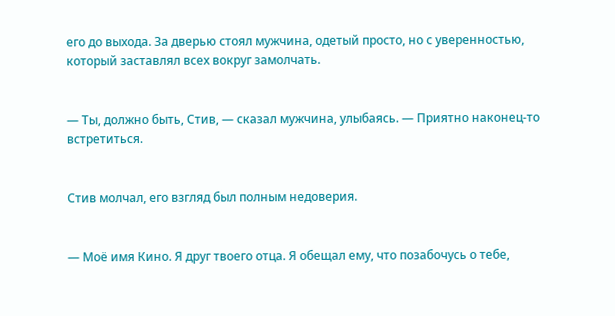его до выхода. За дверью стоял мужчина, одетый просто, но с уверенностью, который заставлял всех вокруг замолчать.


— Ты, должно быть, Стив, — сказал мужчина, улыбаясь. — Приятно наконец-то встретиться.


Стив молчал, его взгляд был полным недоверия.


— Моё имя Кино. Я друг твоего отца. Я обещал ему, что позабочусь о тебе,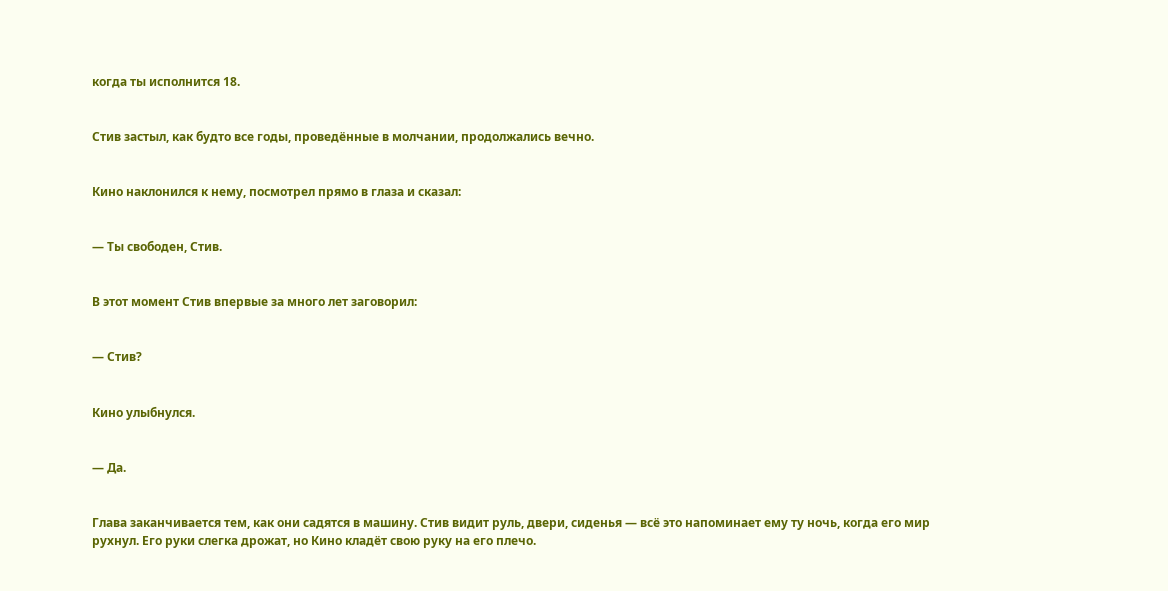когда ты исполнится 18.


Стив застыл, как будто все годы, проведённые в молчании, продолжались вечно.


Кино наклонился к нему, посмотрел прямо в глаза и сказал:


— Ты свободен, Стив.


В этот момент Стив впервые за много лет заговорил:


— Стив?


Кино улыбнулся.


— Да.


Глава заканчивается тем, как они садятся в машину. Стив видит руль, двери, сиденья — всё это напоминает ему ту ночь, когда его мир рухнул. Его руки слегка дрожат, но Кино кладёт свою руку на его плечо.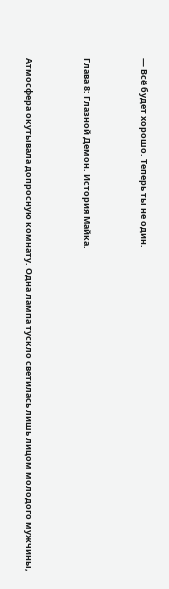— Всё будет хорошо. Теперь ты не один.


Глава 8: Глазной Демон. История Майка.


Атмосфера окутывала допросную комнату. Одна лампа тускло светилась лишь лицом молодого мужчины,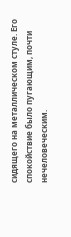сидящего на металлическом стуле. Его спокойствие было пугающим, почти нечеловеческим.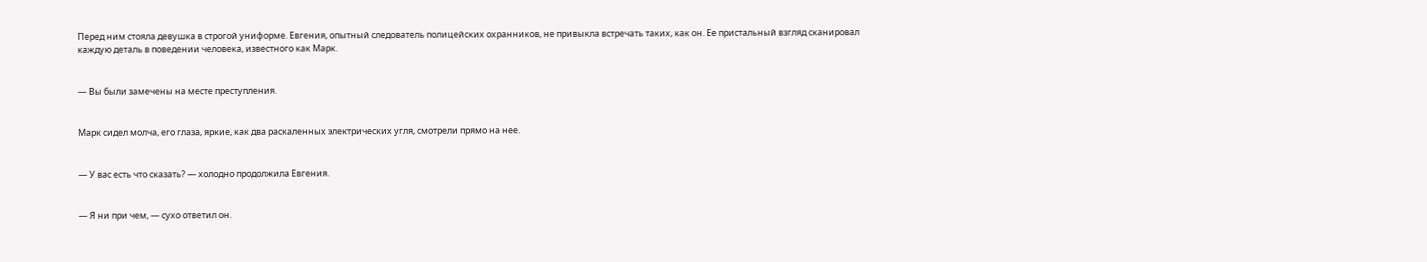Перед ним стояла девушка в строгой униформе. Евгения, опытный следователь полицейских охранников, не привыкла встречать таких, как он. Ее пристальный взгляд сканировал каждую деталь в поведении человека, известного как Марк.


— Вы были замечены на месте преступления.


Марк сидел молча, его глаза, яркие, как два раскаленных электрических угля, смотрели прямо на нее.


— У вас есть что сказать? — холодно продолжила Евгения.


— Я ни при чем, — сухо ответил он.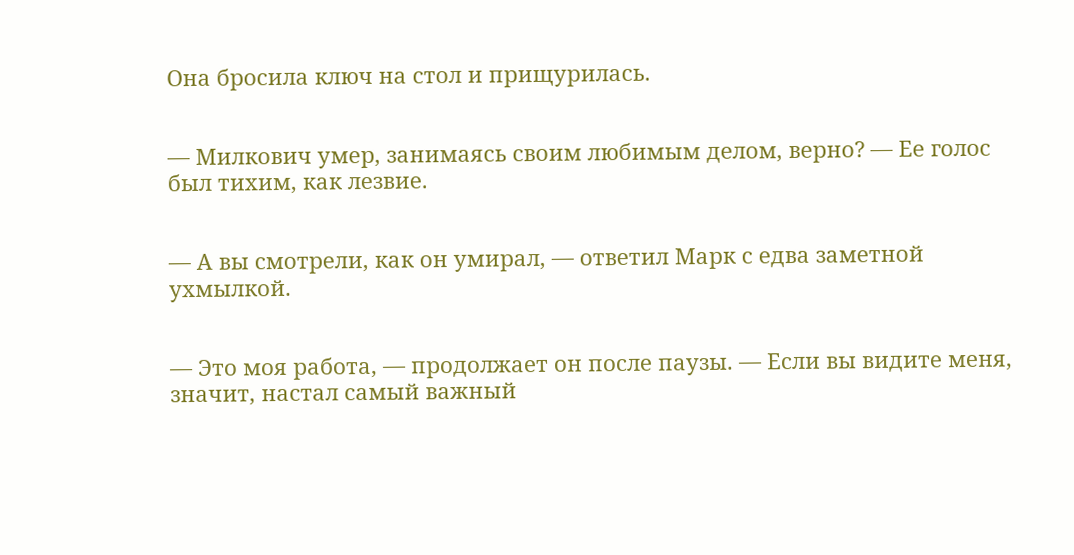Она бросила ключ на стол и прищурилась.


— Милкович умер, занимаясь своим любимым делом, верно? — Ее голос был тихим, как лезвие.


— А вы смотрели, как он умирал, — ответил Марк с едва заметной ухмылкой.


— Это моя работа, — продолжает он после паузы. — Если вы видите меня, значит, настал самый важный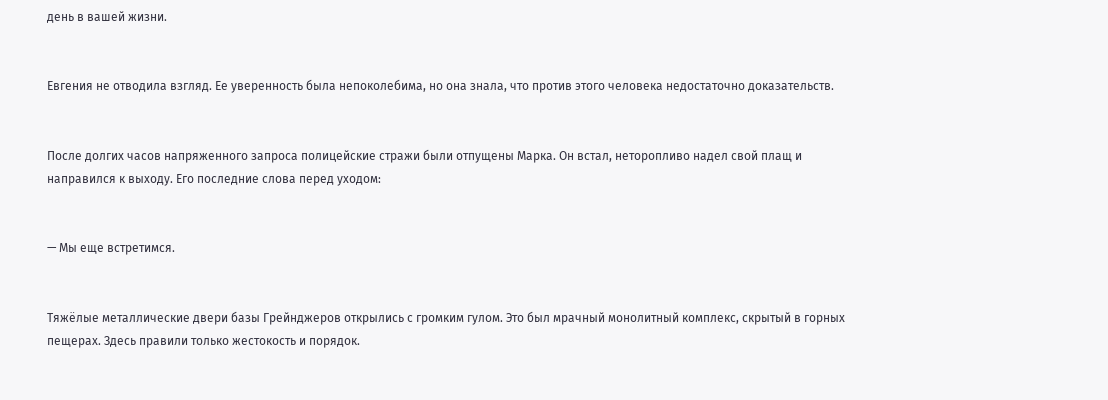день в вашей жизни.


Евгения не отводила взгляд. Ее уверенность была непоколебима, но она знала, что против этого человека недостаточно доказательств.


После долгих часов напряженного запроса полицейские стражи были отпущены Марка. Он встал, неторопливо надел свой плащ и направился к выходу. Его последние слова перед уходом:


— Мы еще встретимся.


Тяжёлые металлические двери базы Грейнджеров открылись с громким гулом. Это был мрачный монолитный комплекс, скрытый в горных пещерах. Здесь правили только жестокость и порядок.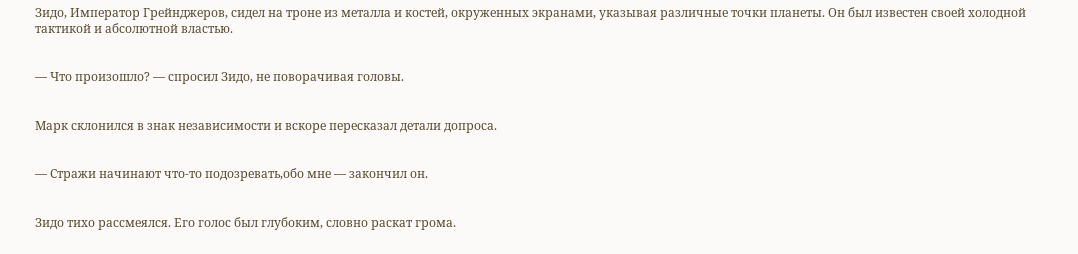Зидо, Император Грейнджеров, сидел на троне из металла и костей, окруженных экранами, указывая различные точки планеты. Он был известен своей холодной тактикой и абсолютной властью.


— Что произошло? — спросил Зидо, не поворачивая головы.


Марк склонился в знак независимости и вскоре пересказал детали допроса.


— Стражи начинают что-то подозревать,обо мне — закончил он.


Зидо тихо рассмеялся. Его голос был глубоким, словно раскат грома.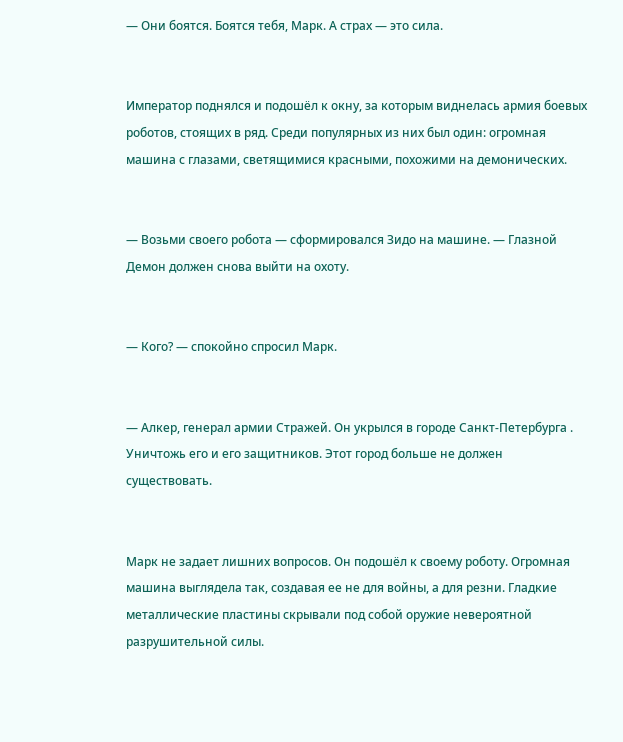— Они боятся. Боятся тебя, Марк. А страх — это сила.


Император поднялся и подошёл к окну, за которым виднелась армия боевых роботов, стоящих в ряд. Среди популярных из них был один: огромная машина с глазами, светящимися красными, похожими на демонических.


— Возьми своего робота — сформировался Зидо на машине. — Глазной Демон должен снова выйти на охоту.


— Кого? — спокойно спросил Марк.


— Алкер, генерал армии Стражей. Он укрылся в городе Санкт-Петербурга . Уничтожь его и его защитников. Этот город больше не должен существовать.


Марк не задает лишних вопросов. Он подошёл к своему роботу. Огромная машина выглядела так, создавая ее не для войны, а для резни. Гладкие металлические пластины скрывали под собой оружие невероятной разрушительной силы.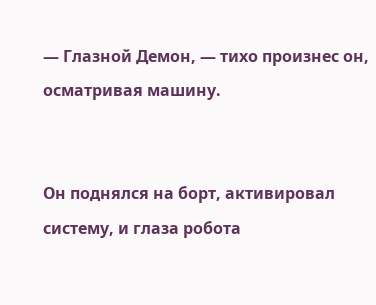— Глазной Демон, — тихо произнес он, осматривая машину.


Он поднялся на борт, активировал систему, и глаза робота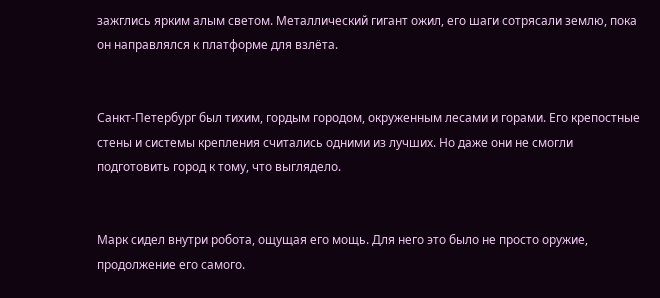зажглись ярким алым светом. Металлический гигант ожил, его шаги сотрясали землю, пока он направлялся к платформе для взлёта.


Санкт-Петербург был тихим, гордым городом, окруженным лесами и горами. Его крепостные стены и системы крепления считались одними из лучших. Но даже они не смогли подготовить город к тому, что выглядело.


Марк сидел внутри робота, ощущая его мощь. Для него это было не просто оружие, продолжение его самого.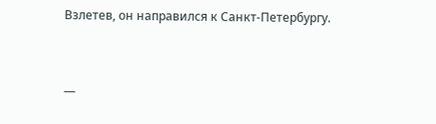Взлетев, он направился к Санкт-Петербургу.


—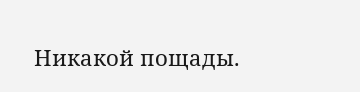Никакой пощады.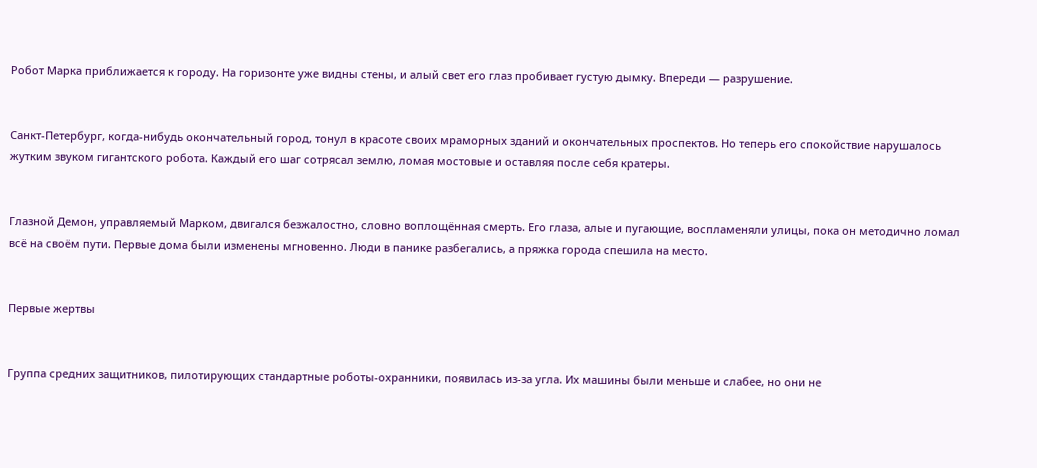Робот Марка приближается к городу. На горизонте уже видны стены, и алый свет его глаз пробивает густую дымку. Впереди — разрушение.


Санкт-Петербург, когда-нибудь окончательный город, тонул в красоте своих мраморных зданий и окончательных проспектов. Но теперь его спокойствие нарушалось жутким звуком гигантского робота. Каждый его шаг сотрясал землю, ломая мостовые и оставляя после себя кратеры.


Глазной Демон, управляемый Марком, двигался безжалостно, словно воплощённая смерть. Его глаза, алые и пугающие, воспламеняли улицы, пока он методично ломал всё на своём пути. Первые дома были изменены мгновенно. Люди в панике разбегались, а пряжка города спешила на место.


Первые жертвы


Группа средних защитников, пилотирующих стандартные роботы-охранники, появилась из-за угла. Их машины были меньше и слабее, но они не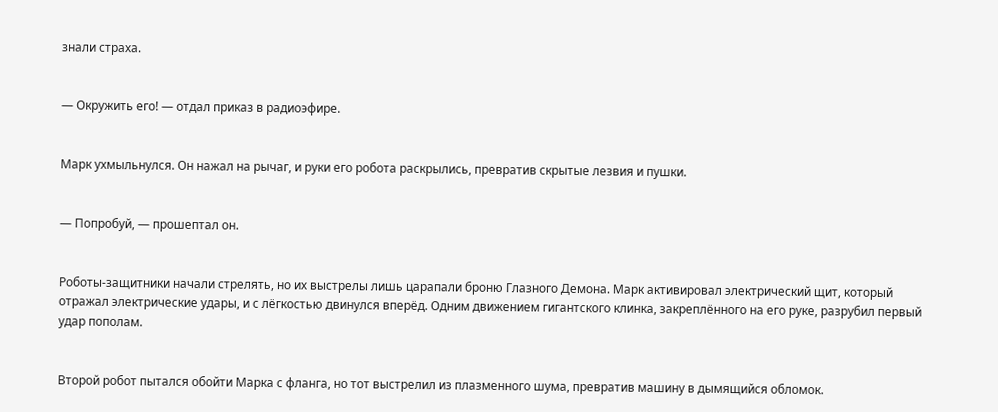знали страха.


— Окружить его! — отдал приказ в радиоэфире.


Марк ухмыльнулся. Он нажал на рычаг, и руки его робота раскрылись, превратив скрытые лезвия и пушки.


— Попробуй, — прошептал он.


Роботы-защитники начали стрелять, но их выстрелы лишь царапали броню Глазного Демона. Марк активировал электрический щит, который отражал электрические удары, и с лёгкостью двинулся вперёд. Одним движением гигантского клинка, закреплённого на его руке, разрубил первый удар пополам.


Второй робот пытался обойти Марка с фланга, но тот выстрелил из плазменного шума, превратив машину в дымящийся обломок.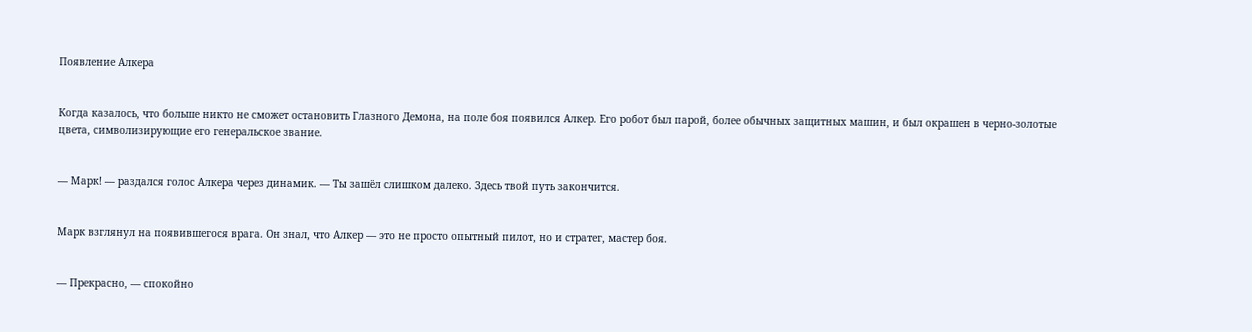Появление Алкера


Когда казалось, что больше никто не сможет остановить Глазного Демона, на поле боя появился Алкер. Его робот был парой, более обычных защитных машин, и был окрашен в черно-золотые цвета, символизирующие его генеральское звание.


— Марк! — раздался голос Алкера через динамик. — Ты зашёл слишком далеко. Здесь твой путь закончится.


Марк взглянул на появившегося врага. Он знал, что Алкер — это не просто опытный пилот, но и стратег, мастер боя.


— Прекрасно, — спокойно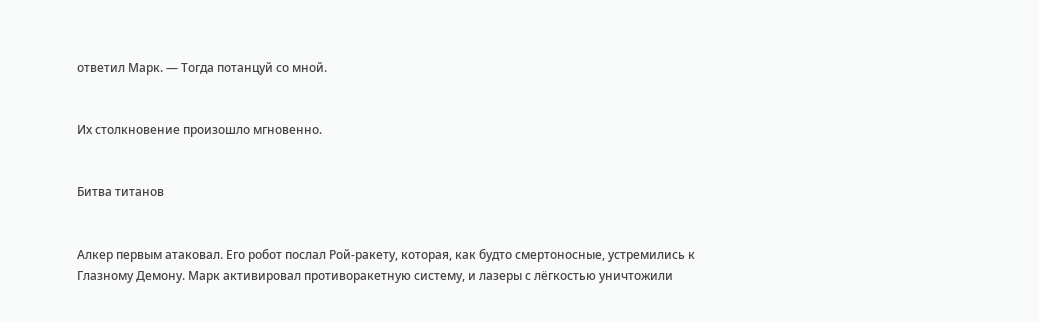ответил Марк. — Тогда потанцуй со мной.


Их столкновение произошло мгновенно.


Битва титанов


Алкер первым атаковал. Его робот послал Рой-ракету, которая, как будто смертоносные, устремились к Глазному Демону. Марк активировал противоракетную систему, и лазеры с лёгкостью уничтожили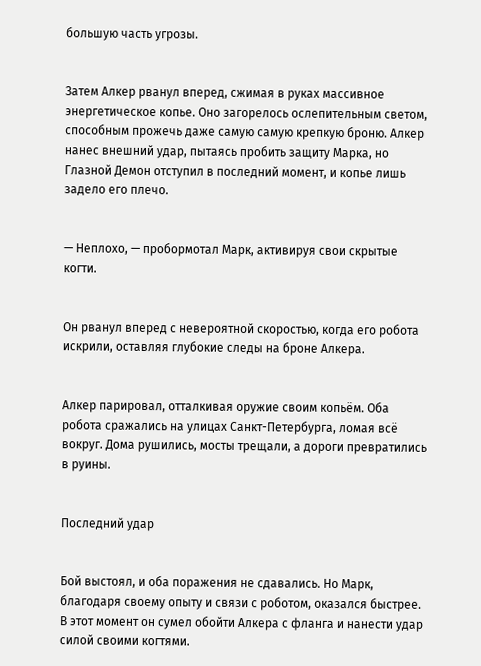большую часть угрозы.


Затем Алкер рванул вперед, сжимая в руках массивное энергетическое копье. Оно загорелось ослепительным светом, способным прожечь даже самую самую крепкую броню. Алкер нанес внешний удар, пытаясь пробить защиту Марка, но Глазной Демон отступил в последний момент, и копье лишь задело его плечо.


— Неплохо, — пробормотал Марк, активируя свои скрытые когти.


Он рванул вперед с невероятной скоростью, когда его робота искрили, оставляя глубокие следы на броне Алкера.


Алкер парировал, отталкивая оружие своим копьём. Оба робота сражались на улицах Санкт-Петербурга, ломая всё вокруг. Дома рушились, мосты трещали, а дороги превратились в руины.


Последний удар


Бой выстоял, и оба поражения не сдавались. Но Марк, благодаря своему опыту и связи с роботом, оказался быстрее. В этот момент он сумел обойти Алкера с фланга и нанести удар силой своими когтями.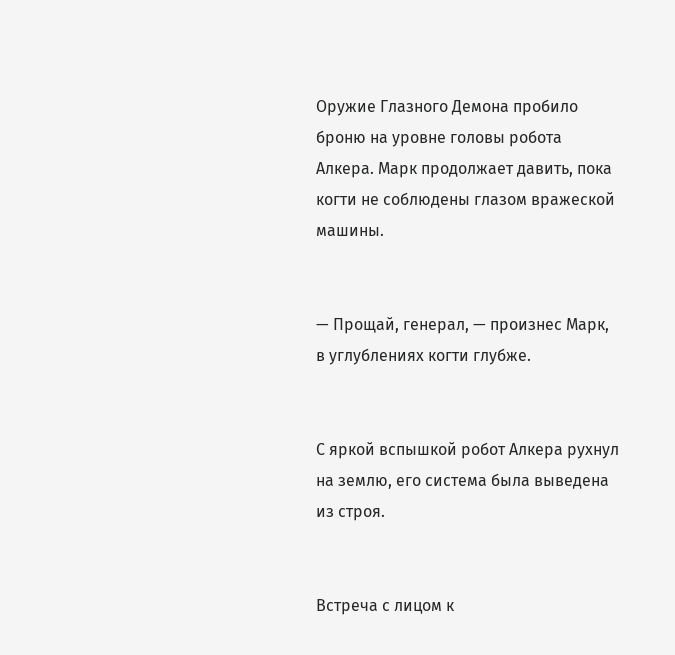Оружие Глазного Демона пробило броню на уровне головы робота Алкера. Марк продолжает давить, пока когти не соблюдены глазом вражеской машины.


— Прощай, генерал, — произнес Марк, в углублениях когти глубже.


С яркой вспышкой робот Алкера рухнул на землю, его система была выведена из строя.


Встреча с лицом к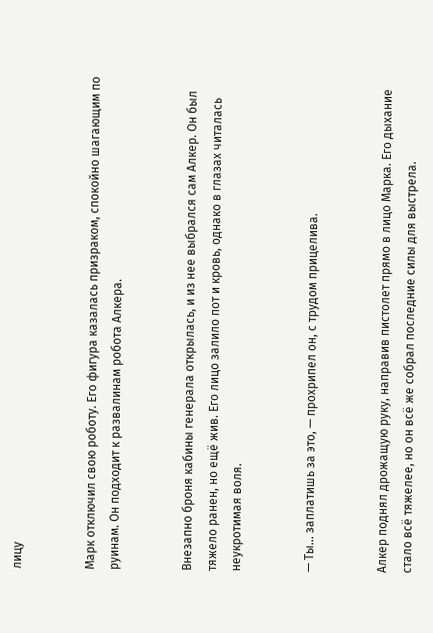лицу


Марк отключил свою роботу. Его фигура казалась призраком, спокойно шагающим по руинам. Он подходит к развалинам робота Алкера.


Внезапно броня кабины генерала открылась, и из нее выбрался сам Алкер. Он был тяжело ранен, но ещё жив. Его лицо залило пот и кровь, однако в глазах читалась неукротимая воля.


— Ты… заплатишь за это, — прохрипел он, с трудом прицелива.


Алкер поднял дрожащую руку, направив пистолет прямо в лицо Марка. Его дыхание стало всё тяжелее, но он всё же собрал последние силы для выстрела.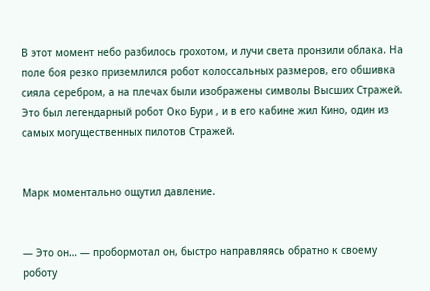В этот момент небо разбилось грохотом, и лучи света пронзили облака. На поле боя резко приземлился робот колоссальных размеров, его обшивка сияла серебром, а на плечах были изображены символы Высших Стражей. Это был легендарный робот Око Бури , и в его кабине жил Кино, один из самых могущественных пилотов Стражей.


Марк моментально ощутил давление.


— Это он… — пробормотал он, быстро направляясь обратно к своему роботу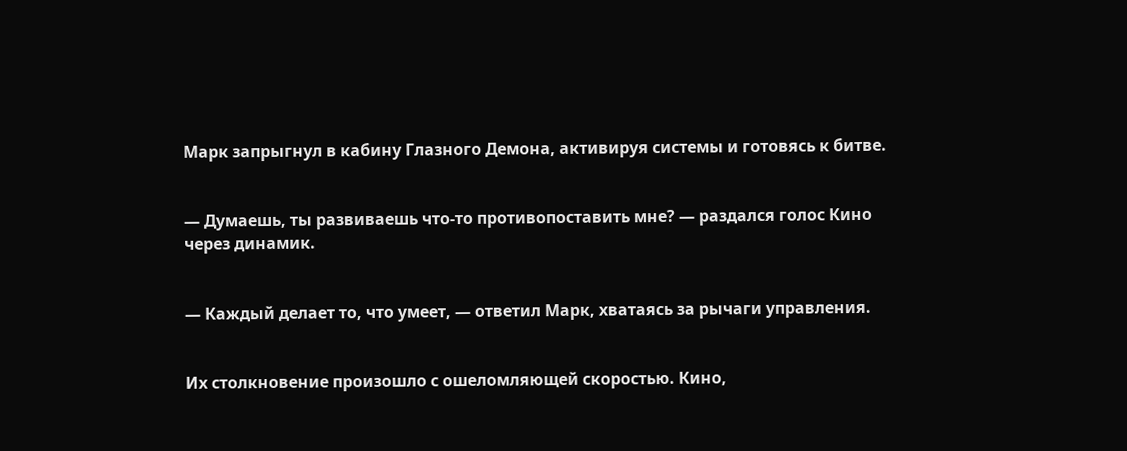Марк запрыгнул в кабину Глазного Демона, активируя системы и готовясь к битве.


— Думаешь, ты развиваешь что-то противопоставить мне? — раздался голос Кино через динамик.


— Каждый делает то, что умеет, — ответил Марк, хватаясь за рычаги управления.


Их столкновение произошло с ошеломляющей скоростью. Кино,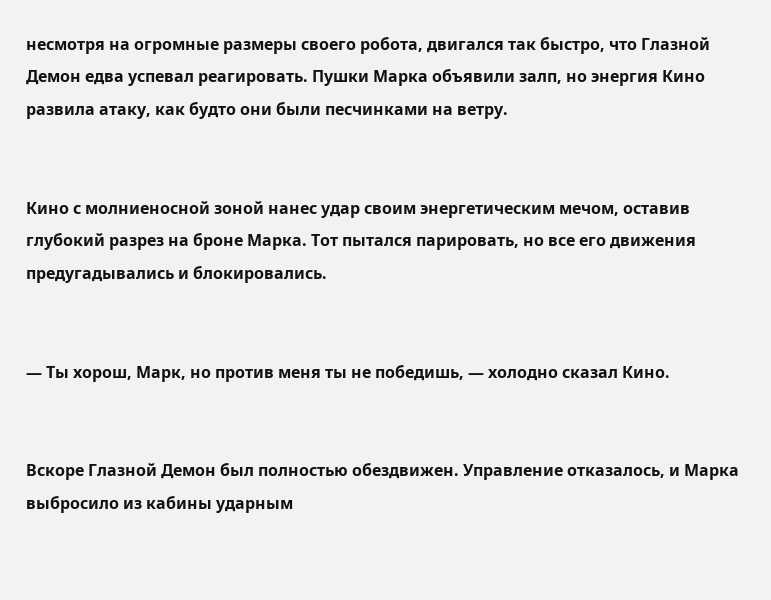несмотря на огромные размеры своего робота, двигался так быстро, что Глазной Демон едва успевал реагировать. Пушки Марка объявили залп, но энергия Кино развила атаку, как будто они были песчинками на ветру.


Кино с молниеносной зоной нанес удар своим энергетическим мечом, оставив глубокий разрез на броне Марка. Тот пытался парировать, но все его движения предугадывались и блокировались.


— Ты хорош, Марк, но против меня ты не победишь, — холодно сказал Кино.


Вскоре Глазной Демон был полностью обездвижен. Управление отказалось, и Марка выбросило из кабины ударным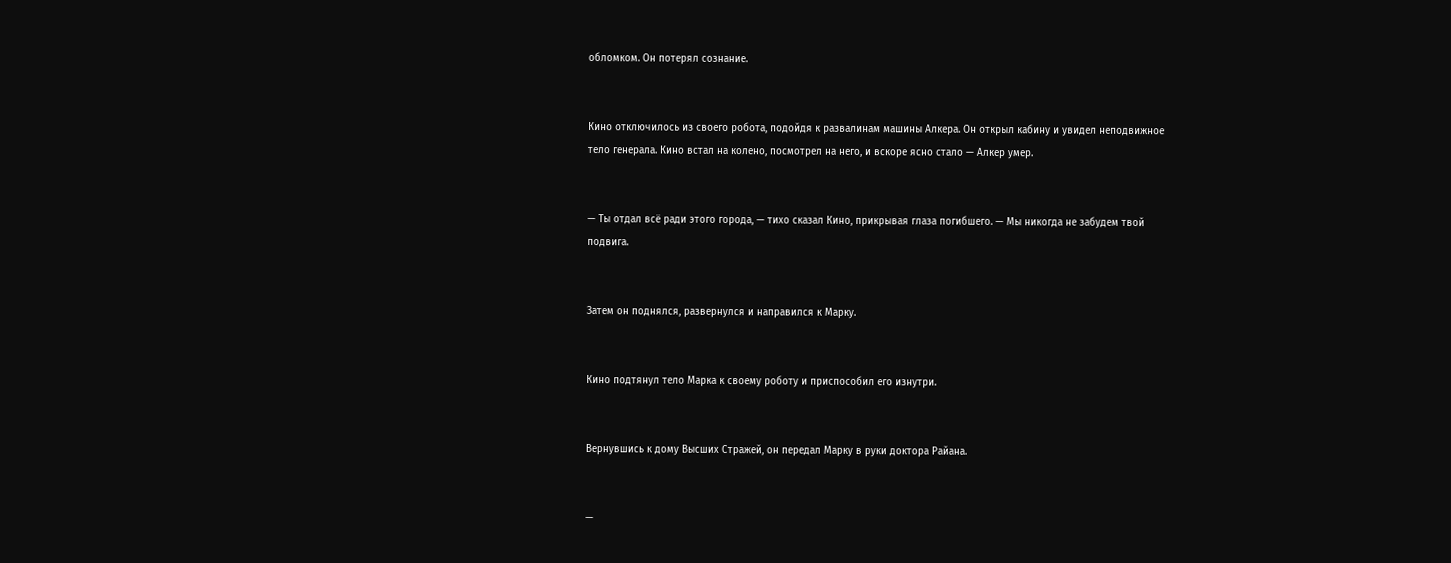обломком. Он потерял сознание.


Кино отключилось из своего робота, подойдя к развалинам машины Алкера. Он открыл кабину и увидел неподвижное тело генерала. Кино встал на колено, посмотрел на него, и вскоре ясно стало — Алкер умер.


— Ты отдал всё ради этого города, — тихо сказал Кино, прикрывая глаза погибшего. — Мы никогда не забудем твой подвига.


Затем он поднялся, развернулся и направился к Марку.


Кино подтянул тело Марка к своему роботу и приспособил его изнутри.


Вернувшись к дому Высших Стражей, он передал Марку в руки доктора Райана.


—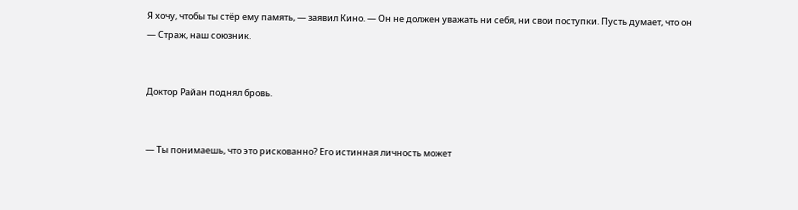Я хочу, чтобы ты стёр ему память, — заявил Кино. — Он не должен уважать ни себя, ни свои поступки. Пусть думает, что он — Страж, наш союзник.


Доктор Райан поднял бровь.


— Ты понимаешь, что это рискованно? Его истинная личность может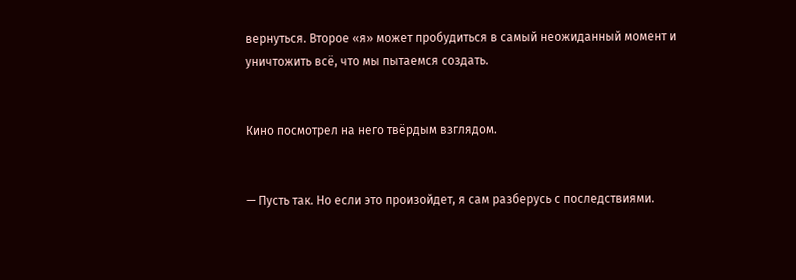вернуться. Второе «я» может пробудиться в самый неожиданный момент и уничтожить всё, что мы пытаемся создать.


Кино посмотрел на него твёрдым взглядом.


— Пусть так. Но если это произойдет, я сам разберусь с последствиями.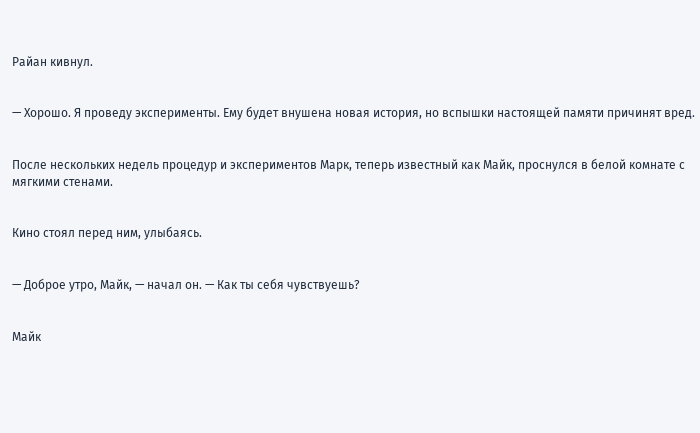Райан кивнул.


— Хорошо. Я проведу эксперименты. Ему будет внушена новая история, но вспышки настоящей памяти причинят вред.


После нескольких недель процедур и экспериментов Марк, теперь известный как Майк, проснулся в белой комнате с мягкими стенами.


Кино стоял перед ним, улыбаясь.


— Доброе утро, Майк, — начал он. — Как ты себя чувствуешь?


Майк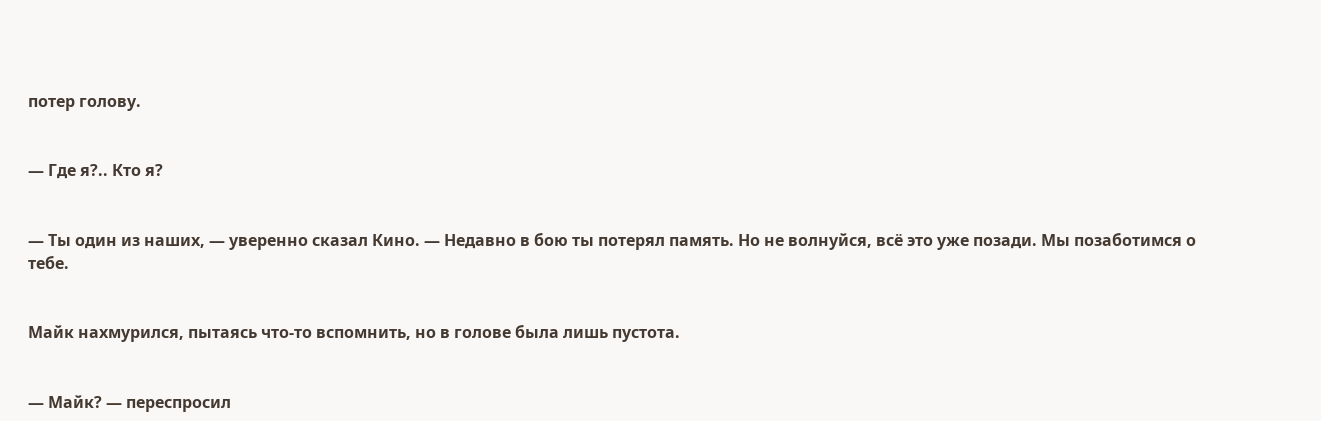потер голову.


— Где я?.. Кто я?


— Ты один из наших, — уверенно сказал Кино. — Недавно в бою ты потерял память. Но не волнуйся, всё это уже позади. Мы позаботимся о тебе.


Майк нахмурился, пытаясь что-то вспомнить, но в голове была лишь пустота.


— Майк? — переспросил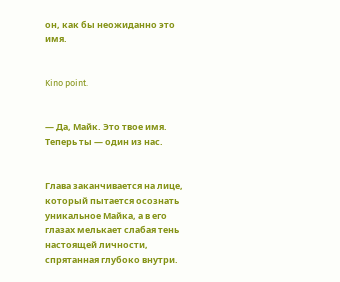он, как бы неожиданно это имя.


Kino point.


— Да, Майк. Это твое имя. Теперь ты — один из нас.


Глава заканчивается на лице, который пытается осознать уникальное Майка, а в его глазах мелькает слабая тень настоящей личности, спрятанная глубоко внутри.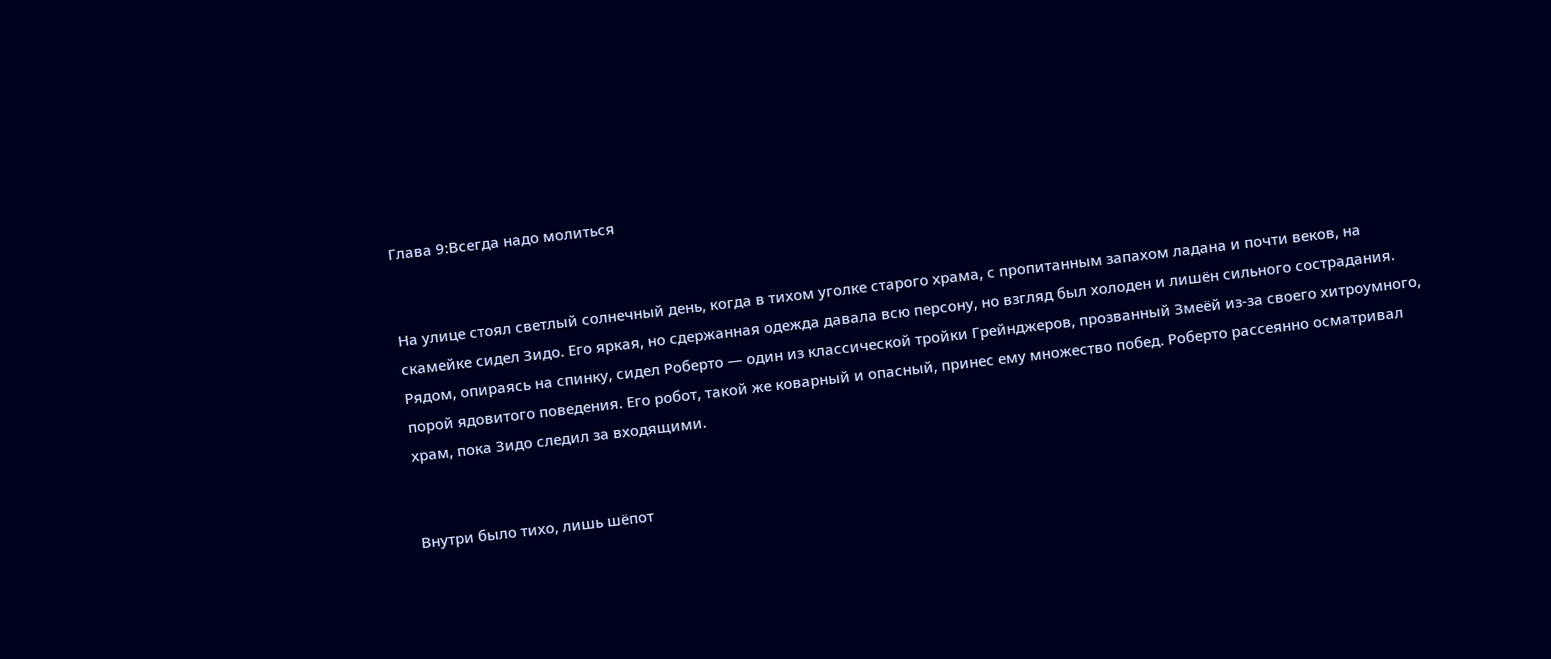Глава 9:Всегда надо молиться


На улице стоял светлый солнечный день, когда в тихом уголке старого храма, с пропитанным запахом ладана и почти веков, на скамейке сидел Зидо. Его яркая, но сдержанная одежда давала всю персону, но взгляд был холоден и лишён сильного сострадания. Рядом, опираясь на спинку, сидел Роберто — один из классической тройки Грейнджеров, прозванный Змеёй из-за своего хитроумного, порой ядовитого поведения. Его робот, такой же коварный и опасный, принес ему множество побед. Роберто рассеянно осматривал храм, пока Зидо следил за входящими.


Внутри было тихо, лишь шёпот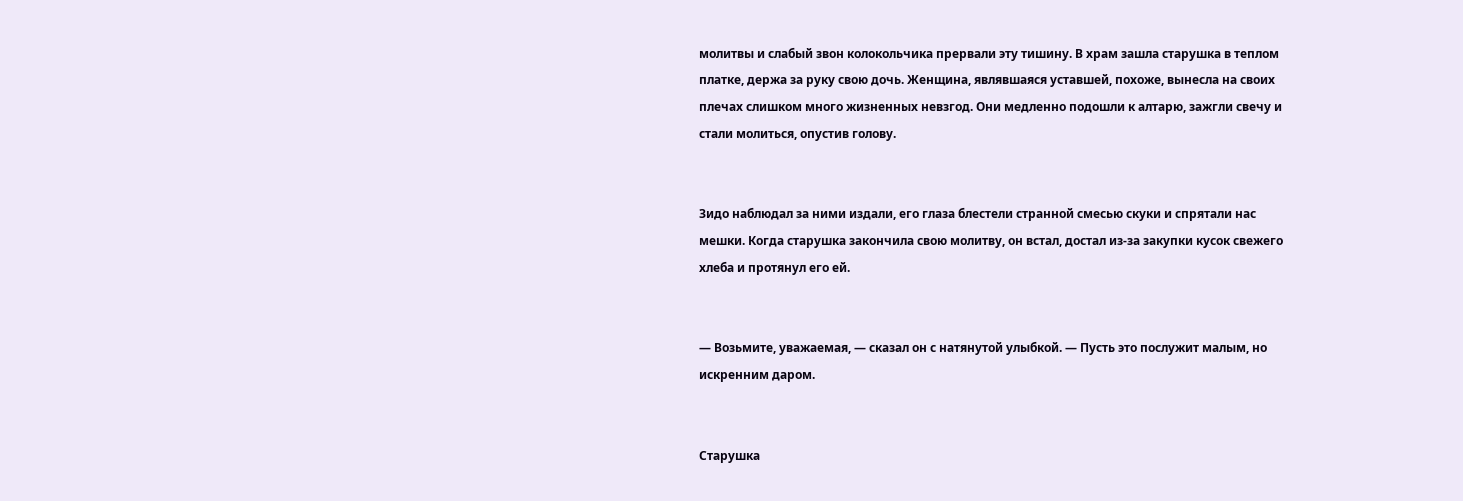молитвы и слабый звон колокольчика прервали эту тишину. В храм зашла старушка в теплом платке, держа за руку свою дочь. Женщина, являвшаяся уставшей, похоже, вынесла на своих плечах слишком много жизненных невзгод. Они медленно подошли к алтарю, зажгли свечу и стали молиться, опустив голову.


Зидо наблюдал за ними издали, его глаза блестели странной смесью скуки и спрятали нас мешки. Когда старушка закончила свою молитву, он встал, достал из-за закупки кусок свежего хлеба и протянул его ей.


— Возьмите, уважаемая, — сказал он с натянутой улыбкой. — Пусть это послужит малым, но искренним даром.


Старушка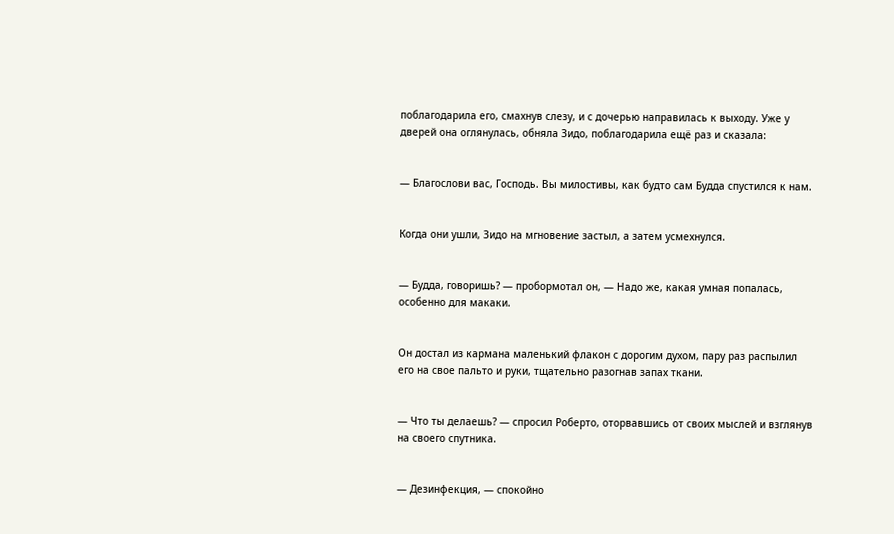поблагодарила его, смахнув слезу, и с дочерью направилась к выходу. Уже у дверей она оглянулась, обняла Зидо, поблагодарила ещё раз и сказала:


— Благослови вас, Господь. Вы милостивы, как будто сам Будда спустился к нам.


Когда они ушли, Зидо на мгновение застыл, а затем усмехнулся.


— Будда, говоришь? — пробормотал он, — Надо же, какая умная попалась, особенно для макаки.


Он достал из кармана маленький флакон с дорогим духом, пару раз распылил его на свое пальто и руки, тщательно разогнав запах ткани.


— Что ты делаешь? — спросил Роберто, оторвавшись от своих мыслей и взглянув на своего спутника.


— Дезинфекция, — спокойно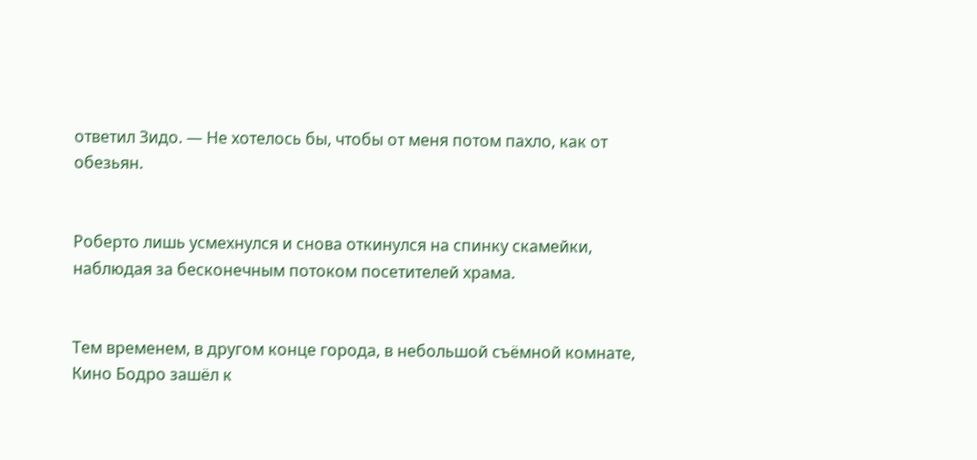ответил Зидо. — Не хотелось бы, чтобы от меня потом пахло, как от обезьян.


Роберто лишь усмехнулся и снова откинулся на спинку скамейки, наблюдая за бесконечным потоком посетителей храма.


Тем временем, в другом конце города, в небольшой съёмной комнате, Кино Бодро зашёл к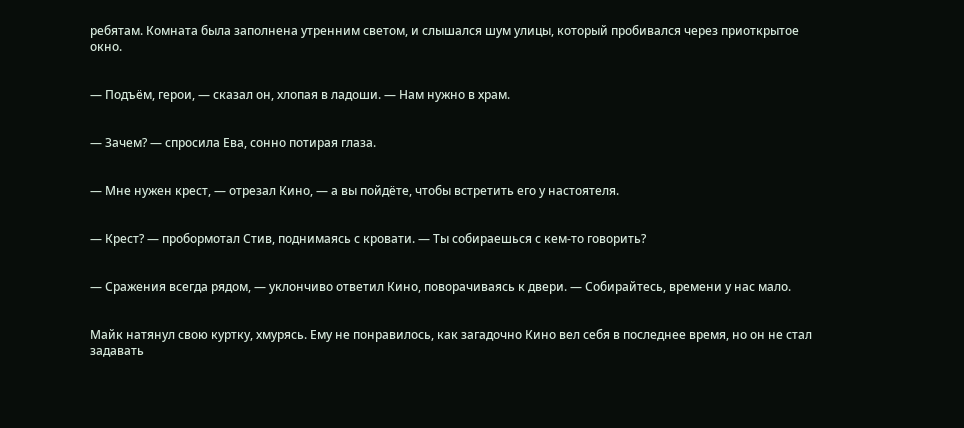ребятам. Комната была заполнена утренним светом, и слышался шум улицы, который пробивался через приоткрытое окно.


— Подъём, герои, — сказал он, хлопая в ладоши. — Нам нужно в храм.


— Зачем? — спросила Ева, сонно потирая глаза.


— Мне нужен крест, — отрезал Кино, — а вы пойдёте, чтобы встретить его у настоятеля.


— Крест? — пробормотал Стив, поднимаясь с кровати. — Ты собираешься с кем-то говорить?


— Сражения всегда рядом, — уклончиво ответил Кино, поворачиваясь к двери. — Собирайтесь, времени у нас мало.


Майк натянул свою куртку, хмурясь. Ему не понравилось, как загадочно Кино вел себя в последнее время, но он не стал задавать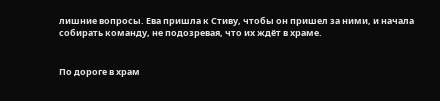лишние вопросы. Ева пришла к Стиву, чтобы он пришел за ними, и начала собирать команду, не подозревая, что их ждёт в храме.


По дороге в храм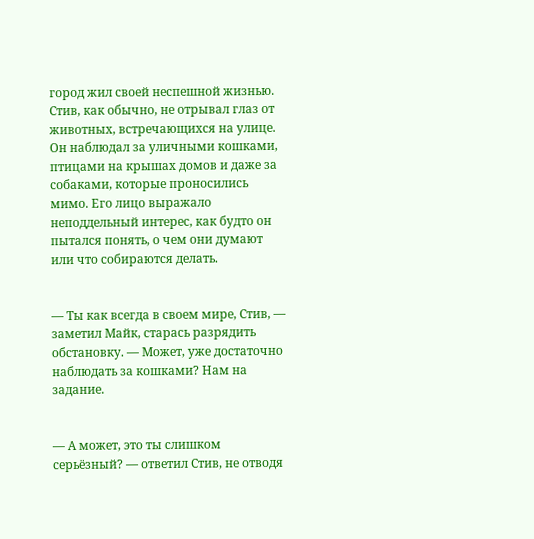город жил своей неспешной жизнью. Стив, как обычно, не отрывал глаз от животных, встречающихся на улице. Он наблюдал за уличными кошками, птицами на крышах домов и даже за собаками, которые проносились мимо. Его лицо выражало неподдельный интерес, как будто он пытался понять, о чем они думают или что собираются делать.


— Ты как всегда в своем мире, Стив, — заметил Майк, старась разрядить обстановку. — Может, уже достаточно наблюдать за кошками? Нам на задание.


— А может, это ты слишком серьёзный? — ответил Стив, не отводя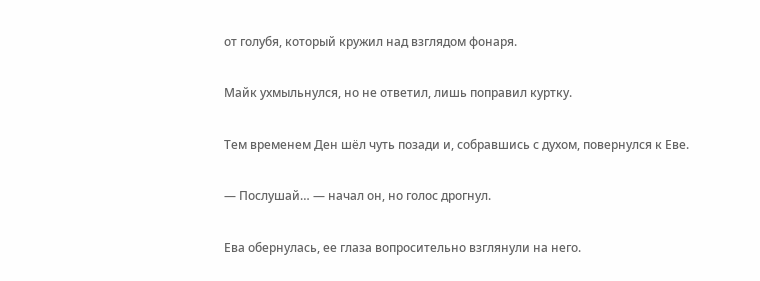от голубя, который кружил над взглядом фонаря.


Майк ухмыльнулся, но не ответил, лишь поправил куртку.


Тем временем Ден шёл чуть позади и, собравшись с духом, повернулся к Еве.


— Послушай… — начал он, но голос дрогнул.


Ева обернулась, ее глаза вопросительно взглянули на него.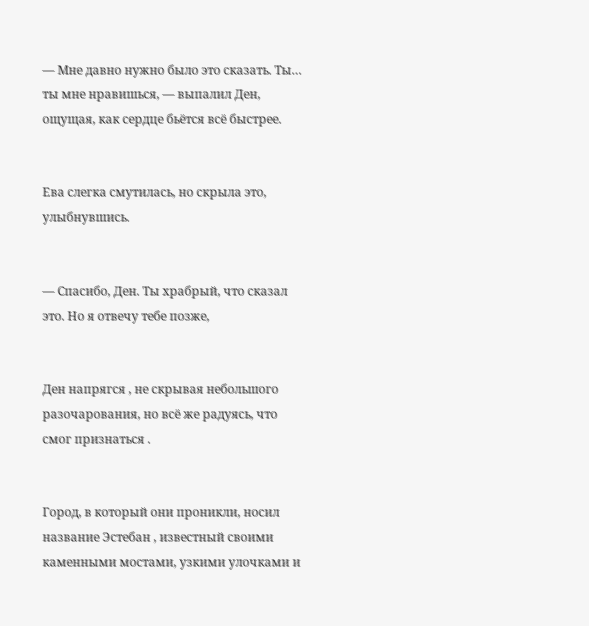— Мне давно нужно было это сказать. Ты… ты мне нравишься, — выпалил Ден, ощущая, как сердце бьётся всё быстрее.


Ева слегка смутилась, но скрыла это, улыбнувшись.


— Спасибо, Ден. Ты храбрый, что сказал это. Но я отвечу тебе позже,


Ден напрягся , не скрывая небольшого разочарования, но всё же радуясь, что смог признаться .


Город, в который они проникли, носил название Эстебан , известный своими каменными мостами, узкими улочками и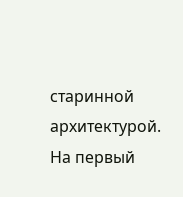старинной архитектурой. На первый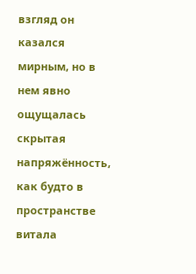взгляд он казался мирным, но в нем явно ощущалась скрытая напряжённость, как будто в пространстве витала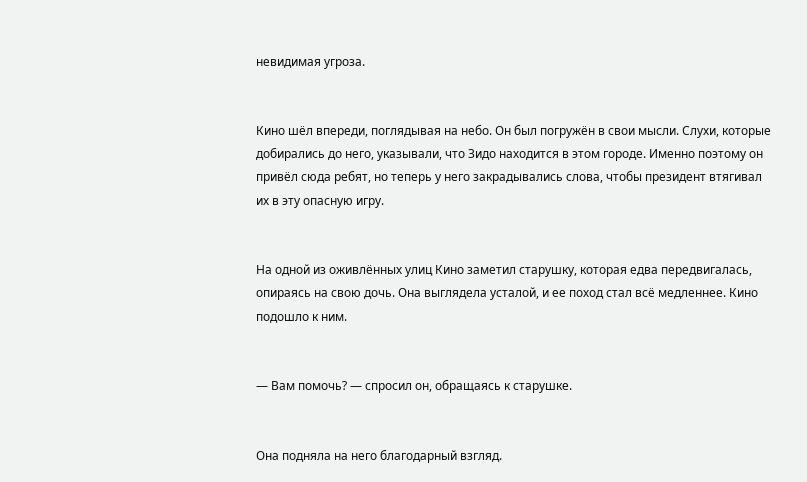невидимая угроза.


Кино шёл впереди, поглядывая на небо. Он был погружён в свои мысли. Слухи, которые добирались до него, указывали, что Зидо находится в этом городе. Именно поэтому он привёл сюда ребят, но теперь у него закрадывались слова, чтобы президент втягивал их в эту опасную игру.


На одной из оживлённых улиц Кино заметил старушку, которая едва передвигалась, опираясь на свою дочь. Она выглядела усталой, и ее поход стал всё медленнее. Кино подошло к ним.


— Вам помочь? — спросил он, обращаясь к старушке.


Она подняла на него благодарный взгляд.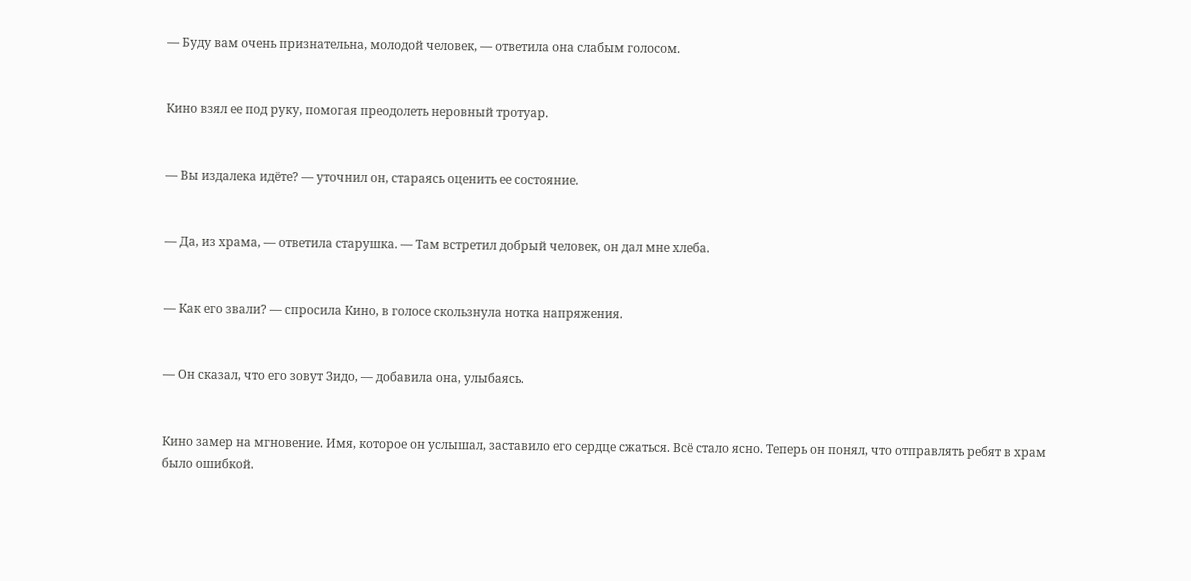— Буду вам очень признательна, молодой человек, — ответила она слабым голосом.


Кино взял ее под руку, помогая преодолеть неровный тротуар.


— Вы издалека идёте? — уточнил он, стараясь оценить ее состояние.


— Да, из храма, — ответила старушка. — Там встретил добрый человек, он дал мне хлеба.


— Как его звали? — спросила Кино, в голосе скользнула нотка напряжения.


— Он сказал, что его зовут Зидо, — добавила она, улыбаясь.


Кино замер на мгновение. Имя, которое он услышал, заставило его сердце сжаться. Всё стало ясно. Теперь он понял, что отправлять ребят в храм было ошибкой.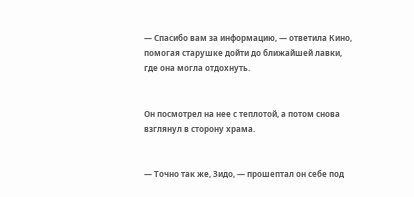— Спасибо вам за информацию, — ответила Кино, помогая старушке дойти до ближайшей лавки, где она могла отдохнуть.


Он посмотрел на нее с теплотой, а потом снова взглянул в сторону храма.


— Точно так же, Зидо, — прошептал он себе под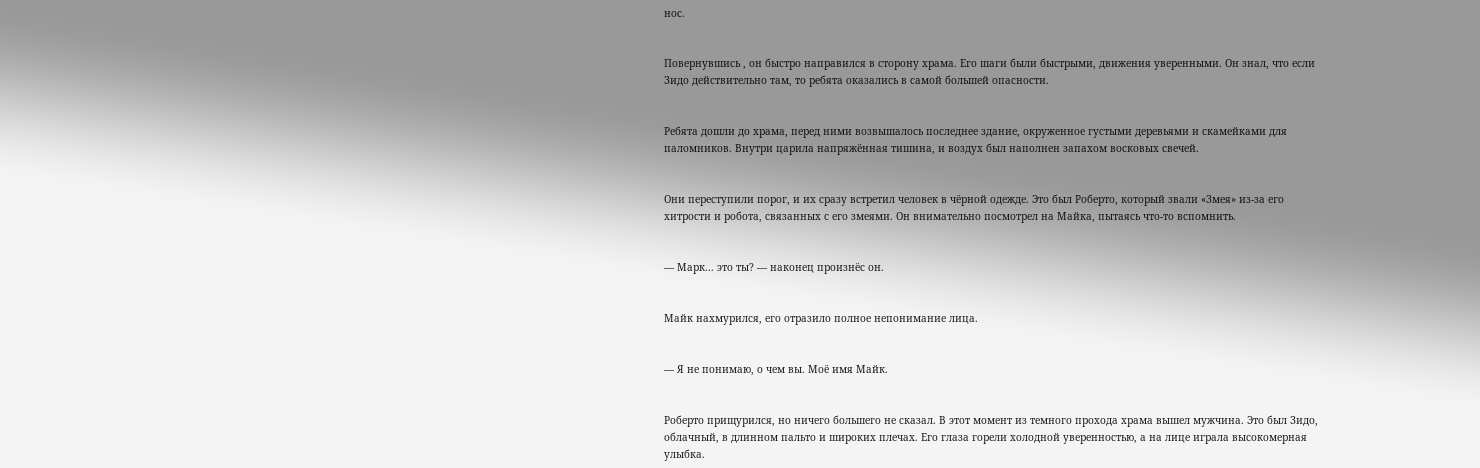нос.


Повернувшись , он быстро направился в сторону храма. Его шаги были быстрыми, движения уверенными. Он знал, что если Зидо действительно там, то ребята оказались в самой большей опасности.


Ребята дошли до храма, перед ними возвышалось последнее здание, окруженное густыми деревьями и скамейками для паломников. Внутри царила напряжённая тишина, и воздух был наполнен запахом восковых свечей.


Они переступили порог, и их сразу встретил человек в чёрной одежде. Это был Роберто, который звали «Змея» из-за его хитрости и робота, связанных с его змеями. Он внимательно посмотрел на Майка, пытаясь что-то вспомнить.


— Марк... это ты? — наконец произнёс он.


Майк нахмурился, его отразило полное непонимание лица.


— Я не понимаю, о чем вы. Моё имя Майк.


Роберто прищурился, но ничего большего не сказал. В этот момент из темного прохода храма вышел мужчина. Это был Зидо, облачный, в длинном пальто и широких плечах. Его глаза горели холодной уверенностью, а на лице играла высокомерная улыбка.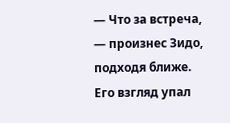— Что за встреча, — произнес Зидо, подходя ближе. Его взгляд упал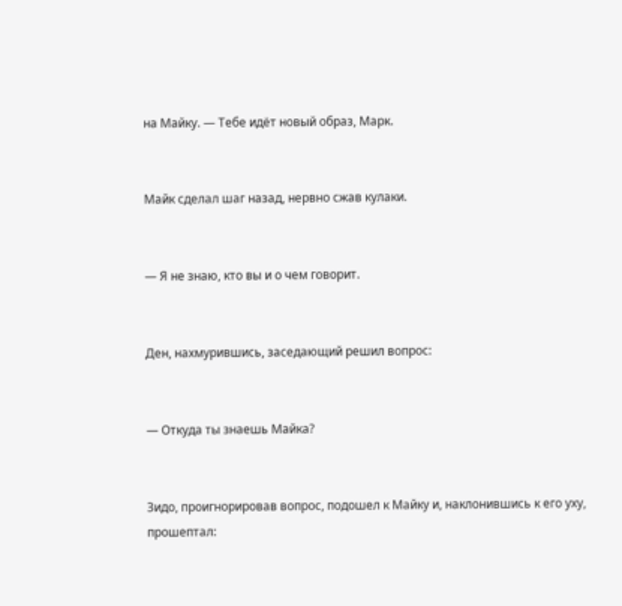на Майку. — Тебе идёт новый образ, Марк.


Майк сделал шаг назад, нервно сжав кулаки.


— Я не знаю, кто вы и о чем говорит.


Ден, нахмурившись, заседающий решил вопрос:


— Откуда ты знаешь Майка?


Зидо, проигнорировав вопрос, подошел к Майку и, наклонившись к его уху, прошептал: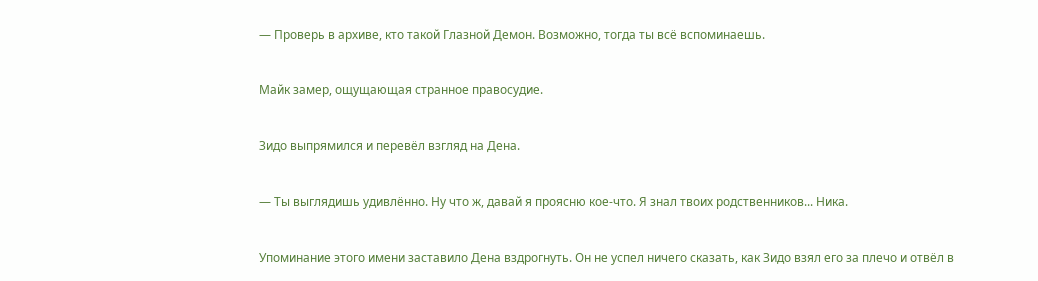— Проверь в архиве, кто такой Глазной Демон. Возможно, тогда ты всё вспоминаешь.


Майк замер, ощущающая странное правосудие.


Зидо выпрямился и перевёл взгляд на Дена.


— Ты выглядишь удивлённо. Ну что ж, давай я проясню кое-что. Я знал твоих родственников... Ника.


Упоминание этого имени заставило Дена вздрогнуть. Он не успел ничего сказать, как Зидо взял его за плечо и отвёл в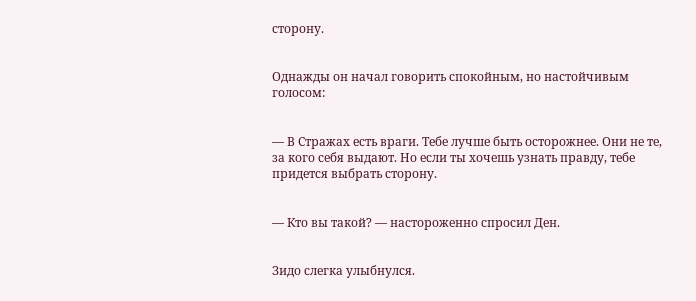сторону.


Однажды он начал говорить спокойным, но настойчивым голосом:


— В Стражах есть враги. Тебе лучше быть осторожнее. Они не те, за кого себя выдают. Но если ты хочешь узнать правду, тебе придется выбрать сторону.


— Кто вы такой? — настороженно спросил Ден.


Зидо слегка улыбнулся.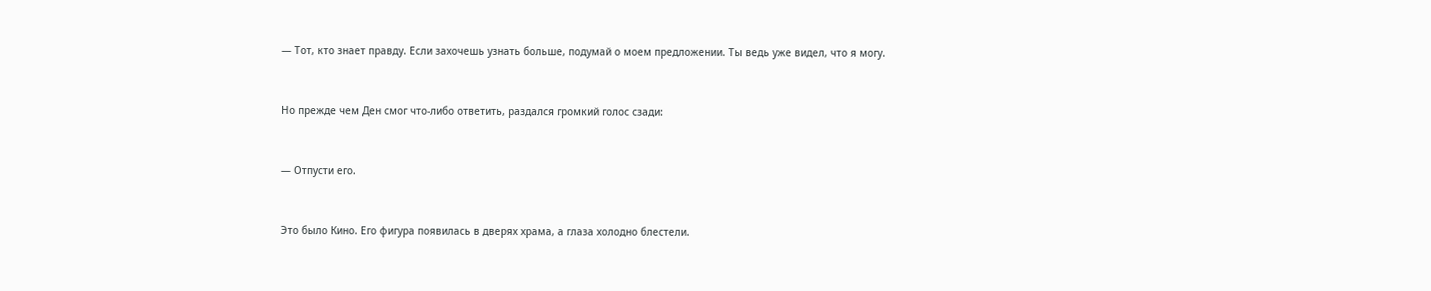— Тот, кто знает правду. Если захочешь узнать больше, подумай о моем предложении. Ты ведь уже видел, что я могу.


Но прежде чем Ден смог что-либо ответить, раздался громкий голос сзади:


— Отпусти его.


Это было Кино. Его фигура появилась в дверях храма, а глаза холодно блестели.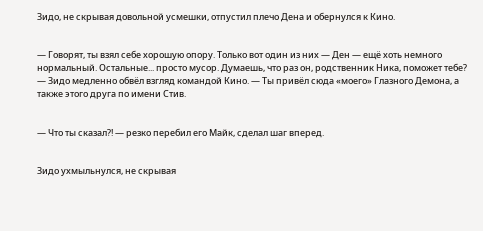Зидо, не скрывая довольной усмешки, отпустил плечо Дена и обернулся к Кино.


— Говорят, ты взял себе хорошую опору. Только вот один из них — Ден — ещё хоть немного нормальный. Остальные... просто мусор. Думаешь, что раз он, родственник Ника, поможет тебе? — Зидо медленно обвёл взгляд командой Кино. — Ты привёл сюда «моего» Глазного Демона, а также этого друга по имени Стив.


— Что ты сказал?! — резко перебил его Майк, сделал шаг вперед.


Зидо ухмыльнулся, не скрывая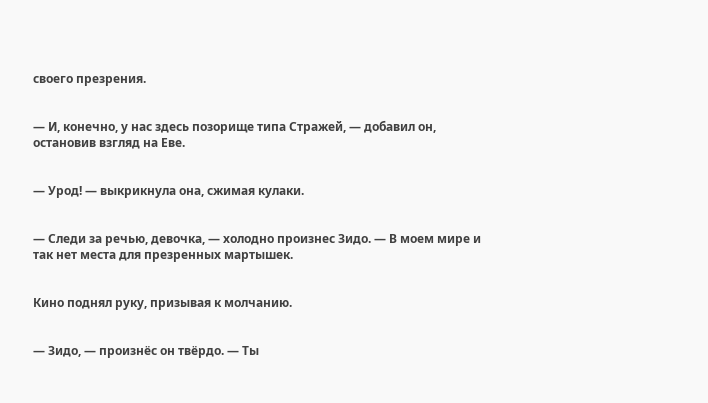своего презрения.


— И, конечно, у нас здесь позорище типа Стражей, — добавил он, остановив взгляд на Еве.


— Урод! — выкрикнула она, сжимая кулаки.


— Следи за речью, девочка, — холодно произнес Зидо. — В моем мире и так нет места для презренных мартышек.


Кино поднял руку, призывая к молчанию.


— Зидо, — произнёс он твёрдо. — Ты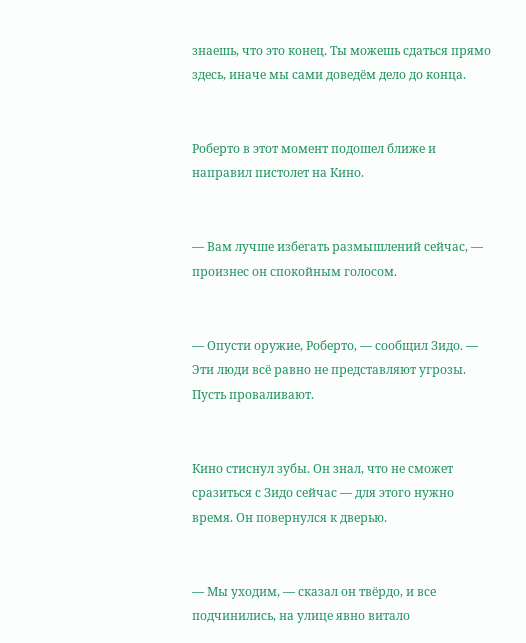знаешь, что это конец. Ты можешь сдаться прямо здесь, иначе мы сами доведём дело до конца.


Роберто в этот момент подошел ближе и направил пистолет на Кино.


— Вам лучше избегать размышлений сейчас, — произнес он спокойным голосом.


— Опусти оружие, Роберто, — сообщил Зидо. — Эти люди всё равно не представляют угрозы. Пусть проваливают.


Кино стиснул зубы. Он знал, что не сможет сразиться с Зидо сейчас — для этого нужно время. Он повернулся к дверью.


— Мы уходим, — сказал он твёрдо, и все подчинились, на улице явно витало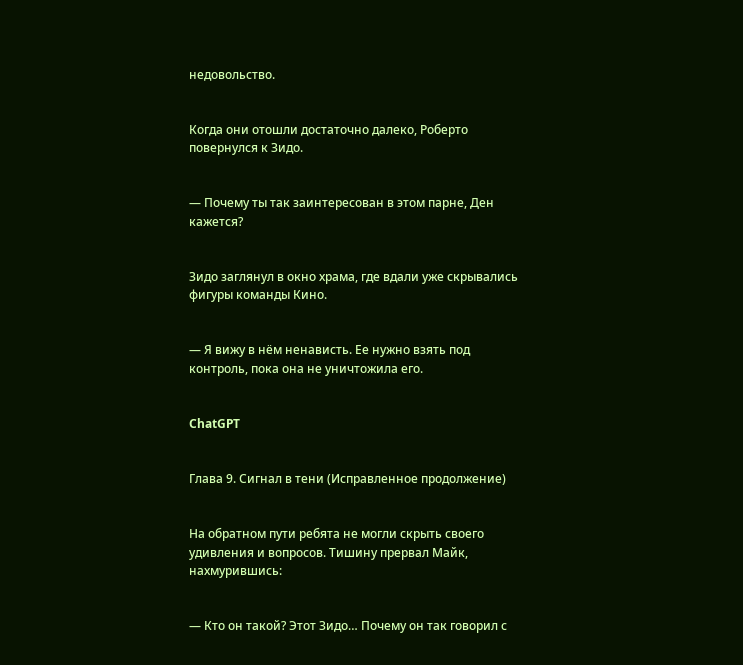недовольство.


Когда они отошли достаточно далеко, Роберто повернулся к Зидо.


— Почему ты так заинтересован в этом парне, Ден кажется?


Зидо заглянул в окно храма, где вдали уже скрывались фигуры команды Кино.


— Я вижу в нём ненависть. Ее нужно взять под контроль, пока она не уничтожила его.


ChatGPT


Глава 9. Сигнал в тени (Исправленное продолжение)


На обратном пути ребята не могли скрыть своего удивления и вопросов. Тишину прервал Майк, нахмурившись:


— Кто он такой? Этот Зидо… Почему он так говорил с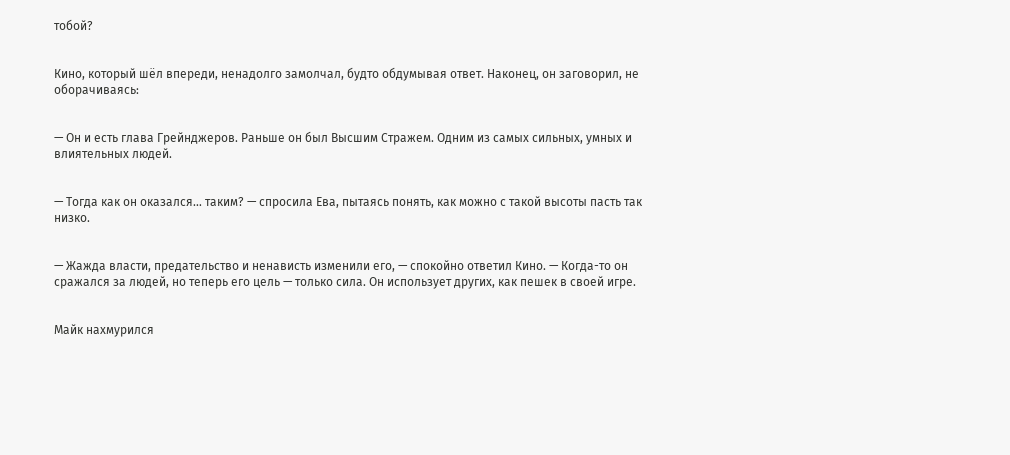тобой?


Кино, который шёл впереди, ненадолго замолчал, будто обдумывая ответ. Наконец, он заговорил, не оборачиваясь:


— Он и есть глава Грейнджеров. Раньше он был Высшим Стражем. Одним из самых сильных, умных и влиятельных людей.


— Тогда как он оказался… таким? — спросила Ева, пытаясь понять, как можно с такой высоты пасть так низко.


— Жажда власти, предательство и ненависть изменили его, — спокойно ответил Кино. — Когда-то он сражался за людей, но теперь его цель — только сила. Он использует других, как пешек в своей игре.


Майк нахмурился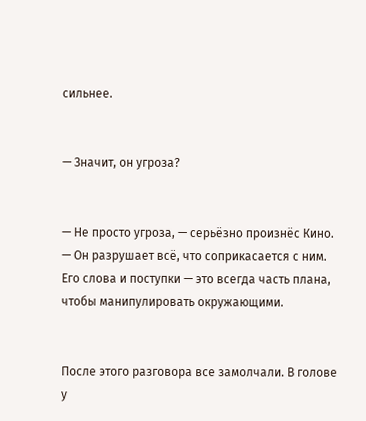сильнее.


— Значит, он угроза?


— Не просто угроза, — серьёзно произнёс Кино. — Он разрушает всё, что соприкасается с ним. Его слова и поступки — это всегда часть плана, чтобы манипулировать окружающими.


После этого разговора все замолчали. В голове у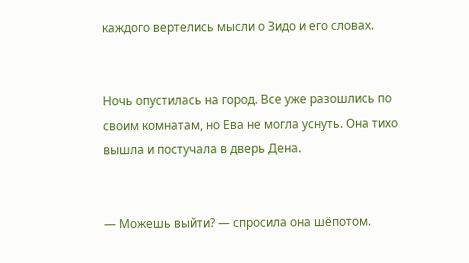каждого вертелись мысли о Зидо и его словах.


Ночь опустилась на город. Все уже разошлись по своим комнатам, но Ева не могла уснуть. Она тихо вышла и постучала в дверь Дена.


— Можешь выйти? — спросила она шёпотом.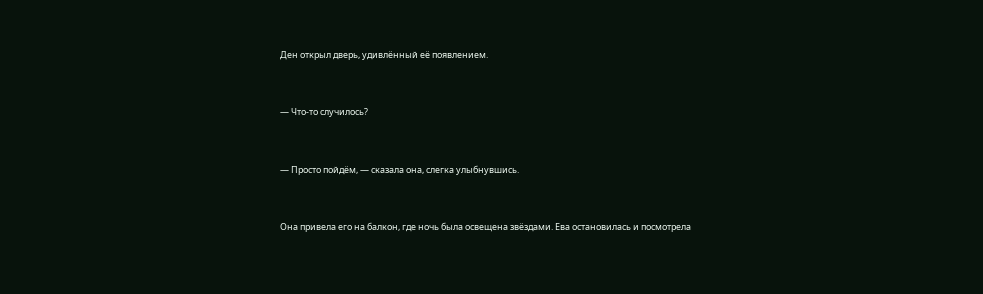Ден открыл дверь, удивлённый её появлением.


— Что-то случилось?


— Просто пойдём, — сказала она, слегка улыбнувшись.


Она привела его на балкон, где ночь была освещена звёздами. Ева остановилась и посмотрела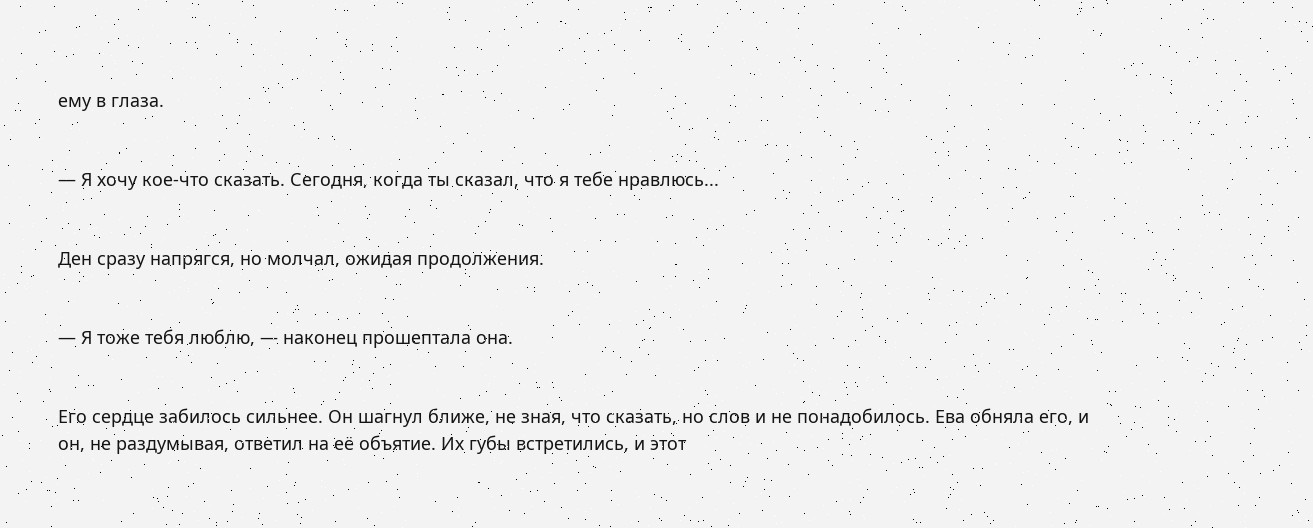ему в глаза.


— Я хочу кое-что сказать. Сегодня, когда ты сказал, что я тебе нравлюсь...


Ден сразу напрягся, но молчал, ожидая продолжения.


— Я тоже тебя люблю, — наконец прошептала она.


Его сердце забилось сильнее. Он шагнул ближе, не зная, что сказать, но слов и не понадобилось. Ева обняла его, и он, не раздумывая, ответил на её объятие. Их губы встретились, и этот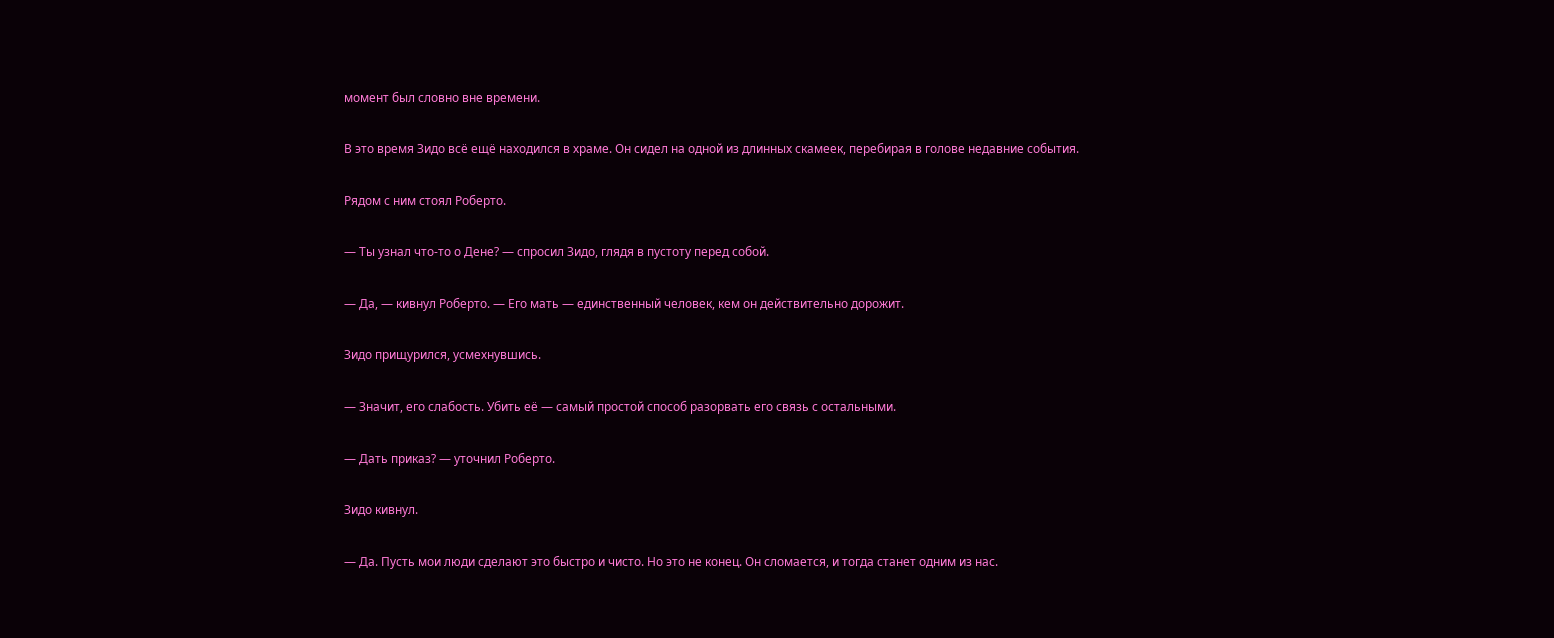момент был словно вне времени.


В это время Зидо всё ещё находился в храме. Он сидел на одной из длинных скамеек, перебирая в голове недавние события.


Рядом с ним стоял Роберто.


— Ты узнал что-то о Дене? — спросил Зидо, глядя в пустоту перед собой.


— Да, — кивнул Роберто. — Его мать — единственный человек, кем он действительно дорожит.


Зидо прищурился, усмехнувшись.


— Значит, его слабость. Убить её — самый простой способ разорвать его связь с остальными.


— Дать приказ? — уточнил Роберто.


Зидо кивнул.


— Да. Пусть мои люди сделают это быстро и чисто. Но это не конец. Он сломается, и тогда станет одним из нас.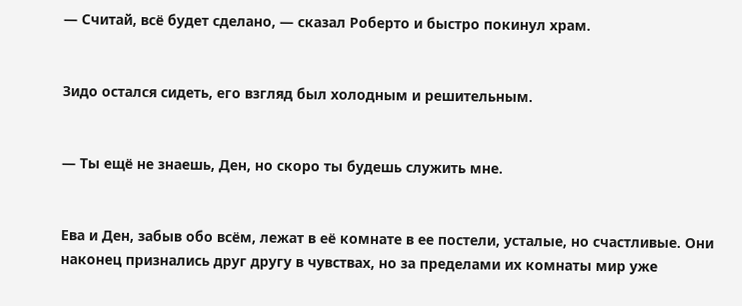— Считай, всё будет сделано, — сказал Роберто и быстро покинул храм.


Зидо остался сидеть, его взгляд был холодным и решительным.


— Ты ещё не знаешь, Ден, но скоро ты будешь служить мне.


Ева и Ден, забыв обо всём, лежат в её комнате в ее постели, усталые, но счастливые. Они наконец признались друг другу в чувствах, но за пределами их комнаты мир уже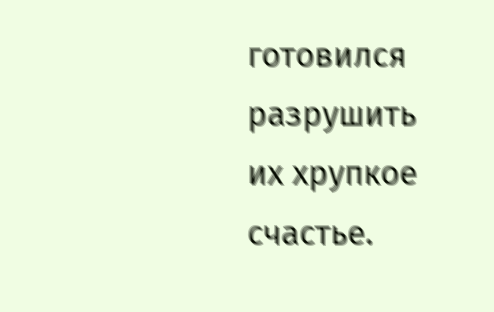готовился разрушить их хрупкое счастье.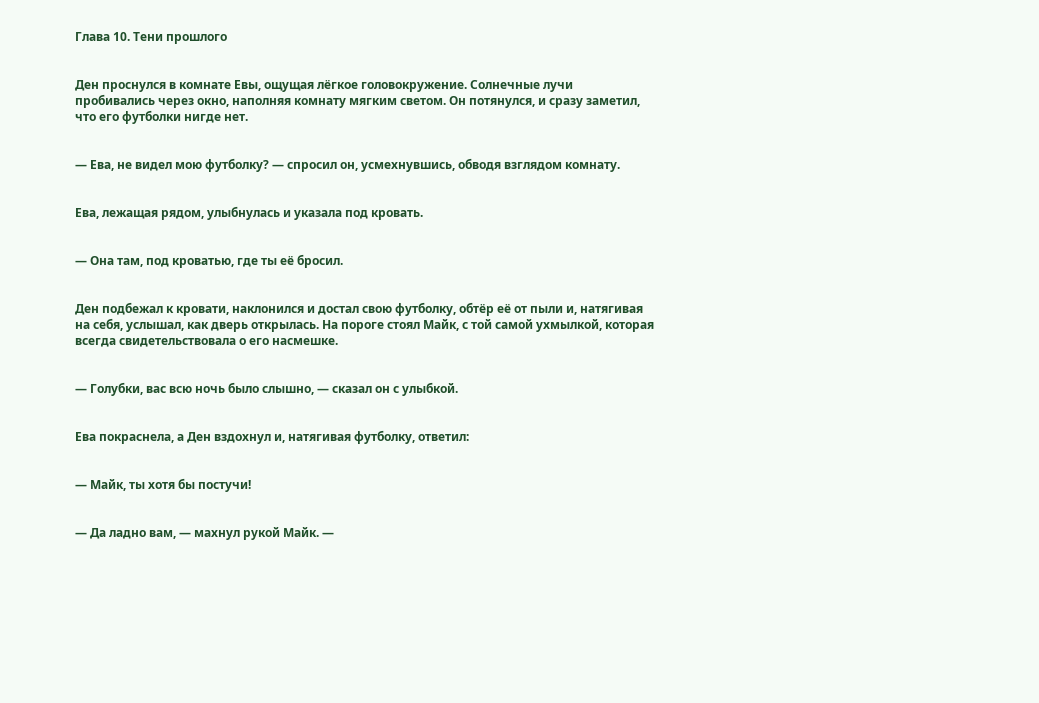Глава 10. Тени прошлого


Ден проснулся в комнате Евы, ощущая лёгкое головокружение. Солнечные лучи пробивались через окно, наполняя комнату мягким светом. Он потянулся, и сразу заметил, что его футболки нигде нет.


— Ева, не видел мою футболку? — спросил он, усмехнувшись, обводя взглядом комнату.


Ева, лежащая рядом, улыбнулась и указала под кровать.


— Она там, под кроватью, где ты её бросил.


Ден подбежал к кровати, наклонился и достал свою футболку, обтёр её от пыли и, натягивая на себя, услышал, как дверь открылась. На пороге стоял Майк, с той самой ухмылкой, которая всегда свидетельствовала о его насмешке.


— Голубки, вас всю ночь было слышно, — сказал он с улыбкой.


Ева покраснела, а Ден вздохнул и, натягивая футболку, ответил:


— Майк, ты хотя бы постучи!


— Да ладно вам, — махнул рукой Майк. —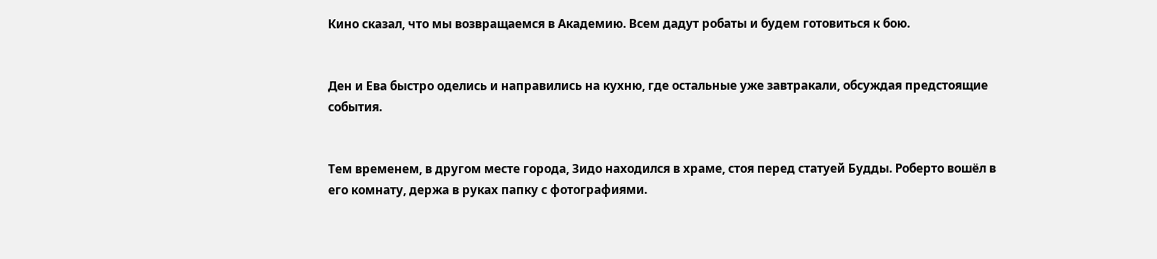Кино сказал, что мы возвращаемся в Академию. Всем дадут робаты и будем готовиться к бою.


Ден и Ева быстро оделись и направились на кухню, где остальные уже завтракали, обсуждая предстоящие события.


Тем временем, в другом месте города, Зидо находился в храме, стоя перед статуей Будды. Роберто вошёл в его комнату, держа в руках папку с фотографиями.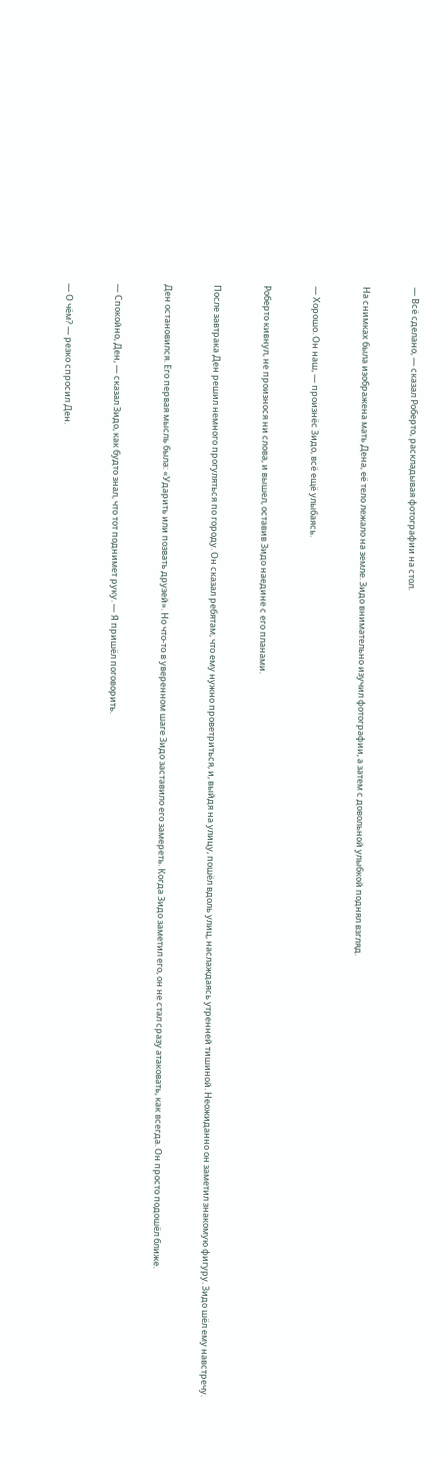— Всё сделано, — сказал Роберто, раскладывая фотографии на стол.


На снимках была изображена мать Дена, её тело лежало на земле. Зидо внимательно изучил фотографии, а затем с довольной улыбкой поднял взгляд.


— Хорошо. Он наш, — произнёс Зидо, всё ещё улыбаясь.


Роберто кивнул, не произнося ни слова, и вышел, оставив Зидо наедине с его планами.


После завтрака Ден решил немного прогуляться по городу. Он сказал ребятам, что ему нужно проветриться, и, выйдя на улицу, пошёл вдоль улиц, наслаждаясь утренней тишиной. Неожиданно он заметил знакомую фигуру. Зидо шёл ему навстречу.


Ден остановился. Его первая мысль была: «Ударить или позвать друзей». Но что-то в уверенном шаге Зидо заставило его замереть. Когда Зидо заметил его, он не стал сразу атаковать, как всегда. Он просто подошёл ближе.


— Спокойно, Ден, — сказал Зидо, как будто знал, что тот поднимет руку. — Я пришёл поговорить.


— О чём? — резко спросил Ден.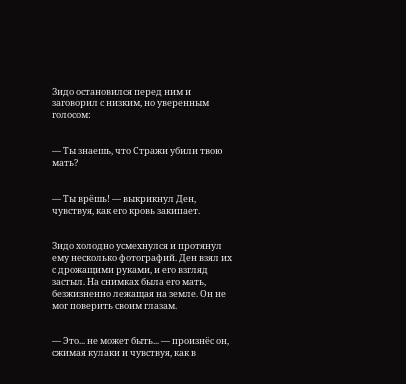Зидо остановился перед ним и заговорил с низким, но уверенным голосом:


— Ты знаешь, что Стражи убили твою мать?


— Ты врёшь! — выкрикнул Ден, чувствуя, как его кровь закипает.


Зидо холодно усмехнулся и протянул ему несколько фотографий. Ден взял их с дрожащими руками, и его взгляд застыл. На снимках была его мать, безжизненно лежащая на земле. Он не мог поверить своим глазам.


— Это... не может быть... — произнёс он, сжимая кулаки и чувствуя, как в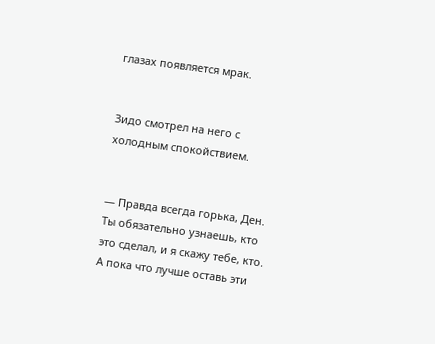глазах появляется мрак.


Зидо смотрел на него с холодным спокойствием.


— Правда всегда горька, Ден. Ты обязательно узнаешь, кто это сделал, и я скажу тебе, кто. А пока что лучше оставь эти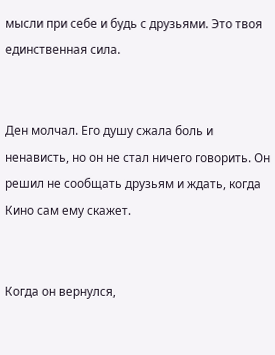мысли при себе и будь с друзьями. Это твоя единственная сила.


Ден молчал. Его душу сжала боль и ненависть, но он не стал ничего говорить. Он решил не сообщать друзьям и ждать, когда Кино сам ему скажет.


Когда он вернулся,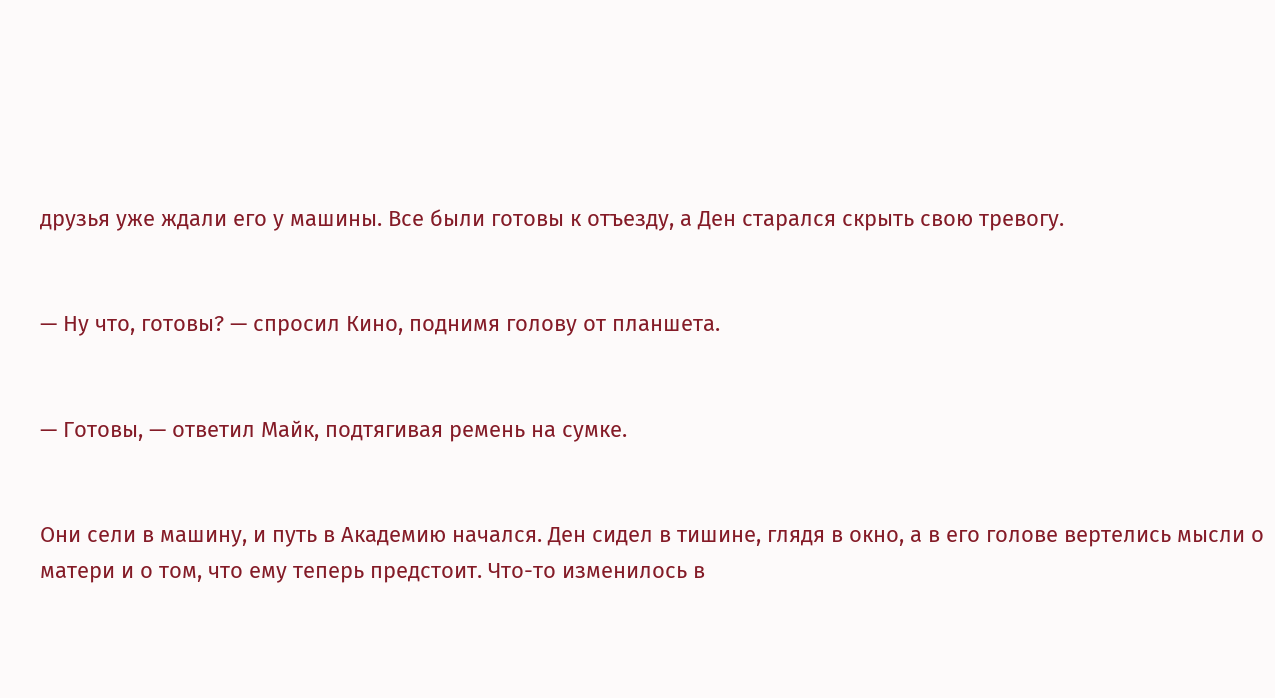друзья уже ждали его у машины. Все были готовы к отъезду, а Ден старался скрыть свою тревогу.


— Ну что, готовы? — спросил Кино, поднимя голову от планшета.


— Готовы, — ответил Майк, подтягивая ремень на сумке.


Они сели в машину, и путь в Академию начался. Ден сидел в тишине, глядя в окно, а в его голове вертелись мысли о матери и о том, что ему теперь предстоит. Что-то изменилось в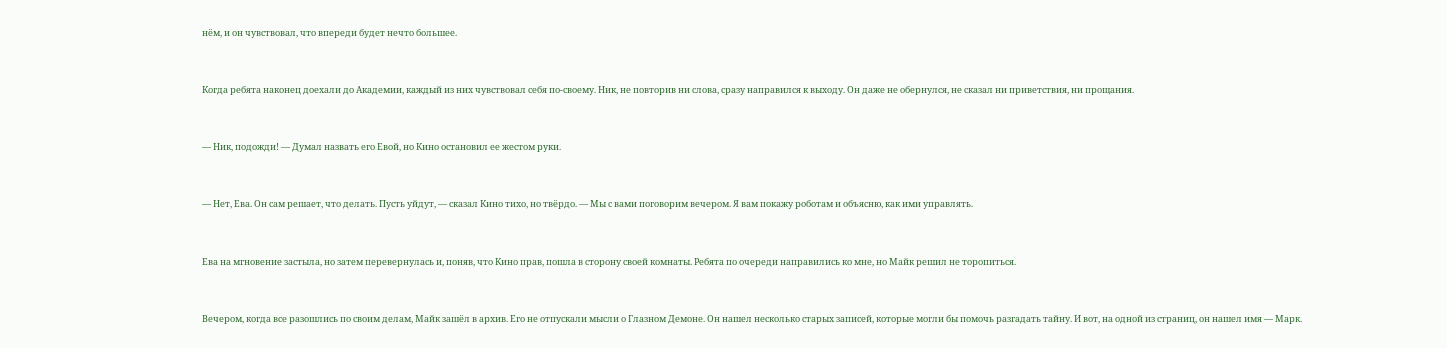нём, и он чувствовал, что впереди будет нечто большее.


Когда ребята наконец доехали до Академии, каждый из них чувствовал себя по-своему. Ник, не повторив ни слова, сразу направился к выходу. Он даже не обернулся, не сказал ни приветствия, ни прощания.


— Ник, подожди! — Думал назвать его Евой, но Кино остановил ее жестом руки.


— Нет, Ева. Он сам решает, что делать. Пусть уйдут, — сказал Кино тихо, но твёрдо. — Мы с вами поговорим вечером. Я вам покажу роботам и объясню, как ими управлять.


Ева на мгновение застыла, но затем перевернулась и, поняв, что Кино прав, пошла в сторону своей комнаты. Ребята по очереди направились ко мне, но Майк решил не торопиться.


Вечером, когда все разошлись по своим делам, Майк зашёл в архив. Его не отпускали мысли о Глазном Демоне. Он нашел несколько старых записей, которые могли бы помочь разгадать тайну. И вот, на одной из страниц, он нашел имя — Марк.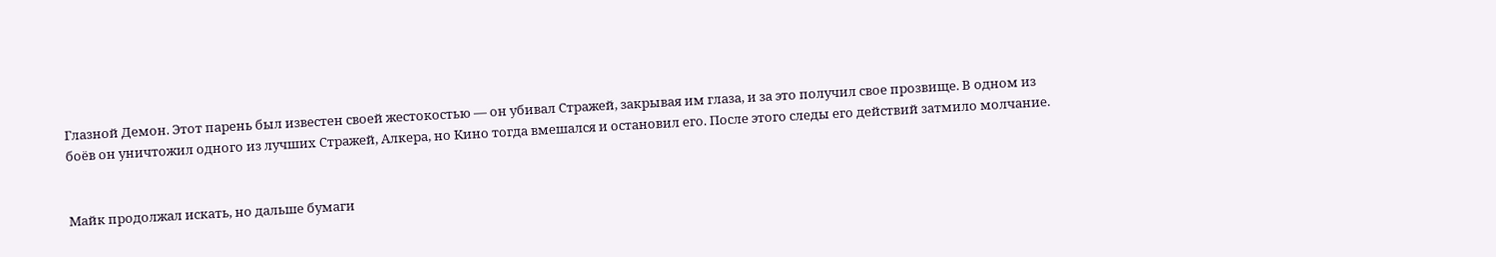Глазной Демон. Этот парень был известен своей жестокостью — он убивал Стражей, закрывая им глаза, и за это получил свое прозвище. В одном из боёв он уничтожил одного из лучших Стражей, Алкера, но Кино тогда вмешался и остановил его. После этого следы его действий затмило молчание.


Майк продолжал искать, но дальше бумаги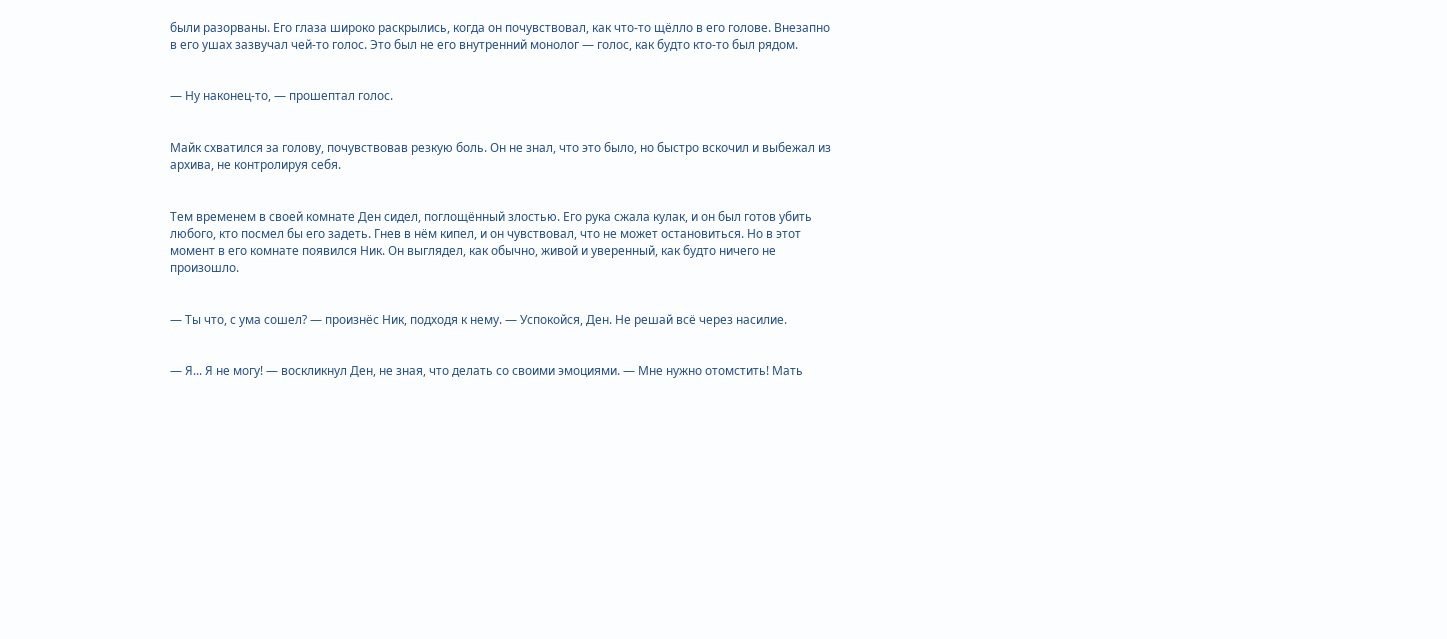были разорваны. Его глаза широко раскрылись, когда он почувствовал, как что-то щёлло в его голове. Внезапно в его ушах зазвучал чей-то голос. Это был не его внутренний монолог — голос, как будто кто-то был рядом.


— Ну наконец-то, — прошептал голос.


Майк схватился за голову, почувствовав резкую боль. Он не знал, что это было, но быстро вскочил и выбежал из архива, не контролируя себя.


Тем временем в своей комнате Ден сидел, поглощённый злостью. Его рука сжала кулак, и он был готов убить любого, кто посмел бы его задеть. Гнев в нём кипел, и он чувствовал, что не может остановиться. Но в этот момент в его комнате появился Ник. Он выглядел, как обычно, живой и уверенный, как будто ничего не произошло.


— Ты что, с ума сошел? — произнёс Ник, подходя к нему. — Успокойся, Ден. Не решай всё через насилие.


— Я... Я не могу! — воскликнул Ден, не зная, что делать со своими эмоциями. — Мне нужно отомстить! Мать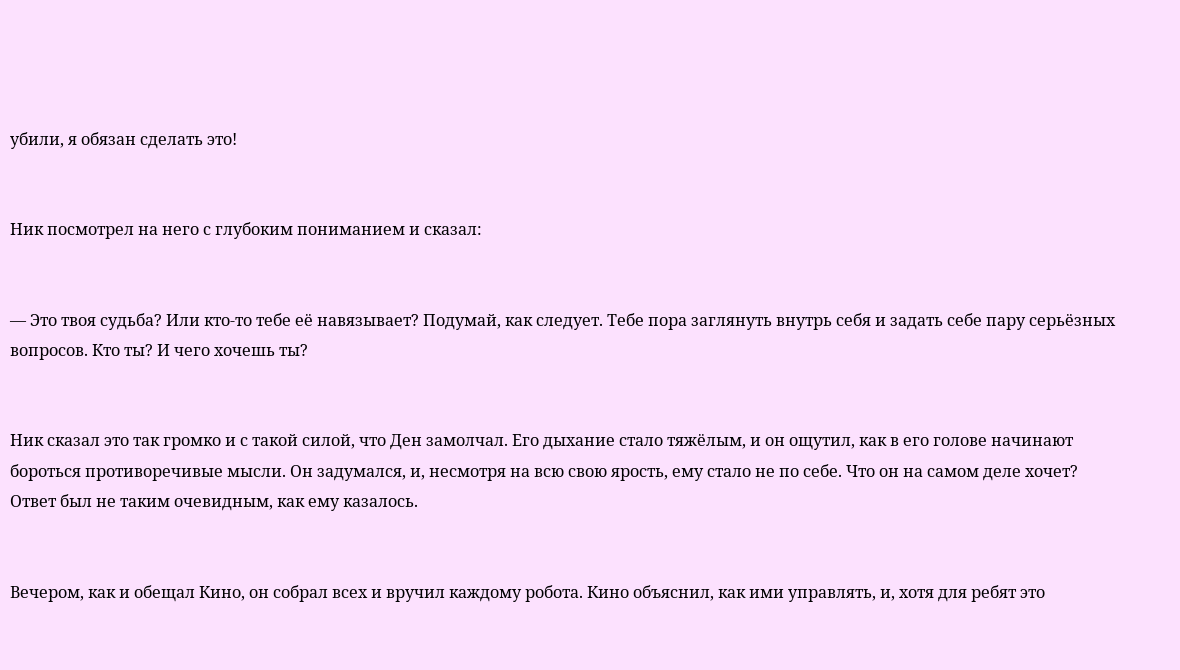убили, я обязан сделать это!


Ник посмотрел на него с глубоким пониманием и сказал:


— Это твоя судьба? Или кто-то тебе её навязывает? Подумай, как следует. Тебе пора заглянуть внутрь себя и задать себе пару серьёзных вопросов. Кто ты? И чего хочешь ты?


Ник сказал это так громко и с такой силой, что Ден замолчал. Его дыхание стало тяжёлым, и он ощутил, как в его голове начинают бороться противоречивые мысли. Он задумался, и, несмотря на всю свою ярость, ему стало не по себе. Что он на самом деле хочет? Ответ был не таким очевидным, как ему казалось.


Вечером, как и обещал Кино, он собрал всех и вручил каждому робота. Кино объяснил, как ими управлять, и, хотя для ребят это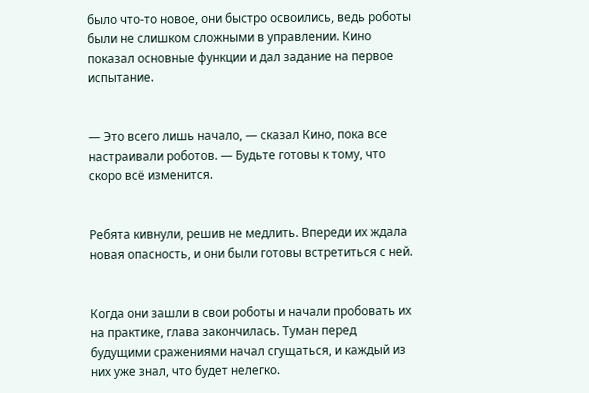было что-то новое, они быстро освоились, ведь роботы были не слишком сложными в управлении. Кино показал основные функции и дал задание на первое испытание.


— Это всего лишь начало, — сказал Кино, пока все настраивали роботов. — Будьте готовы к тому, что скоро всё изменится.


Ребята кивнули, решив не медлить. Впереди их ждала новая опасность, и они были готовы встретиться с ней.


Когда они зашли в свои роботы и начали пробовать их на практике, глава закончилась. Туман перед будущими сражениями начал сгущаться, и каждый из них уже знал, что будет нелегко.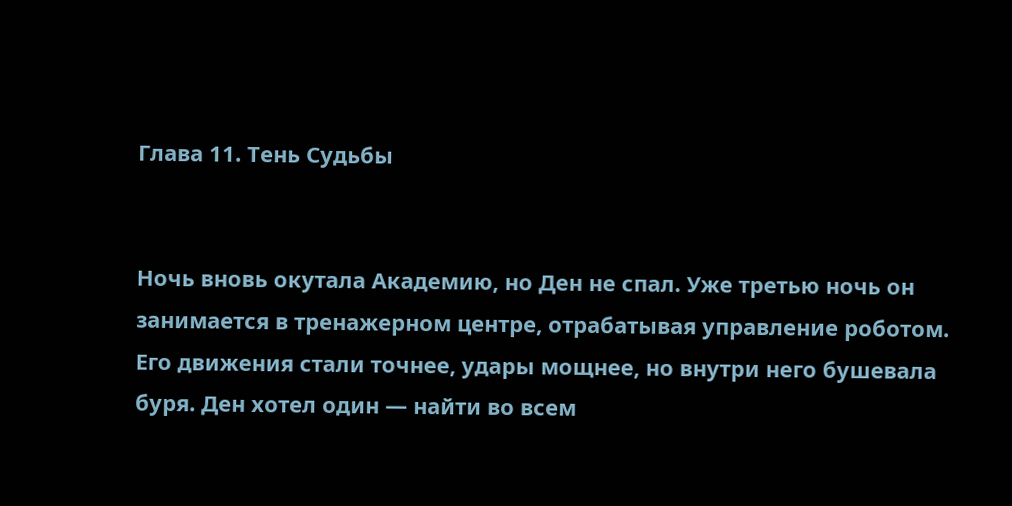Глава 11. Тень Судьбы


Ночь вновь окутала Академию, но Ден не спал. Уже третью ночь он занимается в тренажерном центре, отрабатывая управление роботом. Его движения стали точнее, удары мощнее, но внутри него бушевала буря. Ден хотел один — найти во всем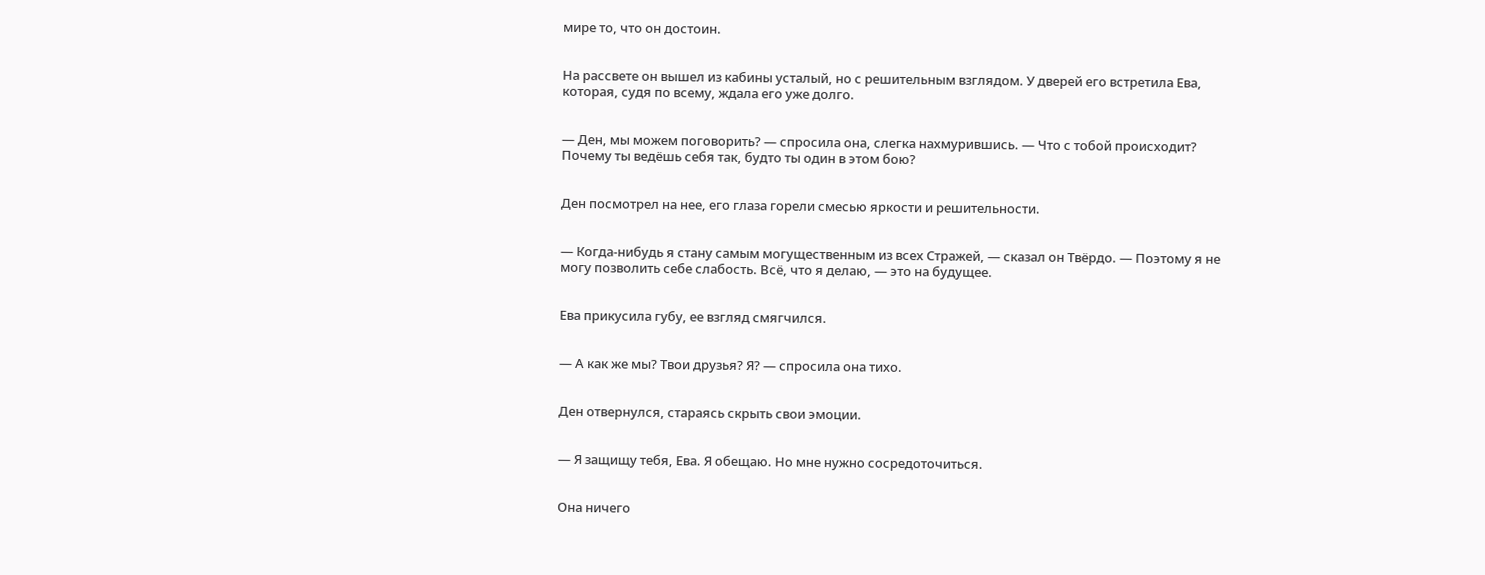мире то, что он достоин.


На рассвете он вышел из кабины усталый, но с решительным взглядом. У дверей его встретила Ева, которая, судя по всему, ждала его уже долго.


— Ден, мы можем поговорить? — спросила она, слегка нахмурившись. — Что с тобой происходит? Почему ты ведёшь себя так, будто ты один в этом бою?


Ден посмотрел на нее, его глаза горели смесью яркости и решительности.


— Когда-нибудь я стану самым могущественным из всех Стражей, — сказал он Твёрдо. — Поэтому я не могу позволить себе слабость. Всё, что я делаю, — это на будущее.


Ева прикусила губу, ее взгляд смягчился.


— А как же мы? Твои друзья? Я? — спросила она тихо.


Ден отвернулся, стараясь скрыть свои эмоции.


— Я защищу тебя, Ева. Я обещаю. Но мне нужно сосредоточиться.


Она ничего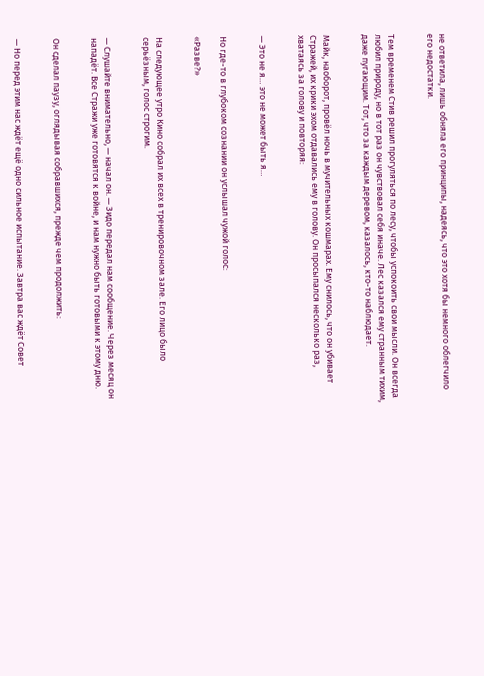не ответила, лишь обняла его принципы, надеясь, что это хотя бы немного облегчило его недостатки.


Тем временем Стив решил прогуляться по лесу, чтобы успокоить свои мысли. Он всегда любил природу, но в тот раз он чувствовал себя иначе. Лес казался ему странным тихим, даже пугающим. Тот, что за каждым деревом, казалось, кто-то наблюдает.


Майк, наоборот, провёл ночь в мучительных кошмарах. Ему снилось, что он убивает Стражей, их крики эхом отдавались ему в голову. Он просыпался несколько раз, хватаясь за голову и повторяя:


— Это не я… это не может быть я…


Но где-то в глубоком сознании он услышал чужой голос:

«Разве?»


На следующее утро Кино собрал их всех в тренировочном зале. Его лицо было серьёзным, голос строгим.


— Слушайте внимательно, — начал он. — Зидо передал нам сообщение. Через месяц он нападёт. Все Стражи уже готовятся к войне, и нам нужно быть готовыми к этому дню.


Он сделал паузу, оглядывая собравшихся, прежде чем продолжить:


— Но перед этим нас ждёт ещё одно сильное испытание. Завтра вас ждёт Совет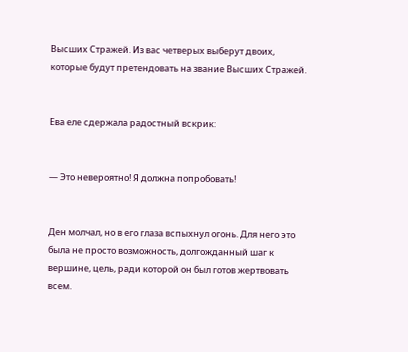Высших Стражей. Из вас четверых выберут двоих, которые будут претендовать на звание Высших Стражей.


Ева еле сдержала радостный вскрик:


— Это невероятно! Я должна попробовать!


Ден молчал, но в его глаза вспыхнул огонь. Для него это была не просто возможность, долгожданный шаг к вершине, цель, ради которой он был готов жертвовать всем.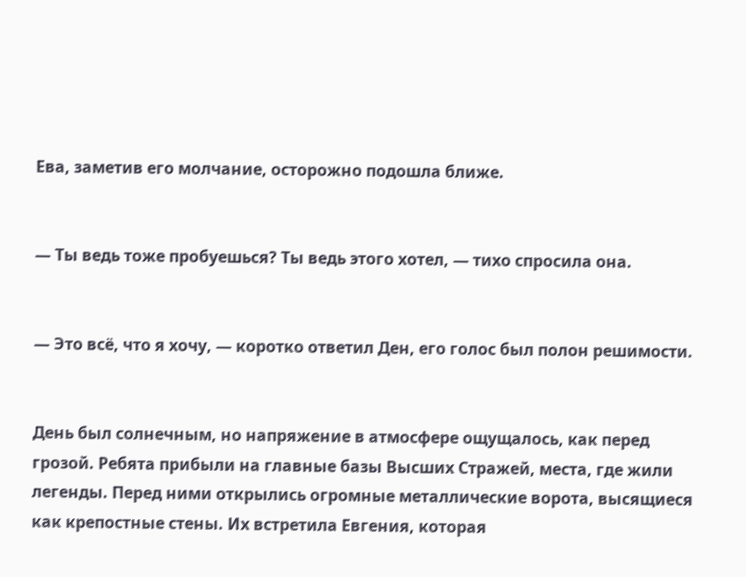Ева, заметив его молчание, осторожно подошла ближе.


— Ты ведь тоже пробуешься? Ты ведь этого хотел, — тихо спросила она.


— Это всё, что я хочу, — коротко ответил Ден, его голос был полон решимости.


День был солнечным, но напряжение в атмосфере ощущалось, как перед грозой. Ребята прибыли на главные базы Высших Стражей, места, где жили легенды. Перед ними открылись огромные металлические ворота, высящиеся как крепостные стены. Их встретила Евгения, которая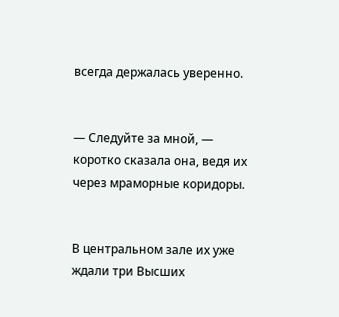всегда держалась уверенно.


— Следуйте за мной, — коротко сказала она, ведя их через мраморные коридоры.


В центральном зале их уже ждали три Высших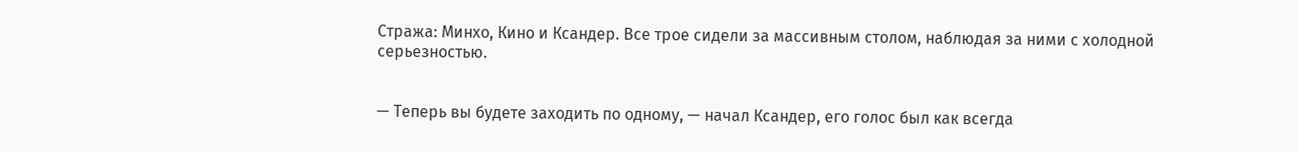Стража: Минхо, Кино и Ксандер. Все трое сидели за массивным столом, наблюдая за ними с холодной серьезностью.


— Теперь вы будете заходить по одному, — начал Ксандер, его голос был как всегда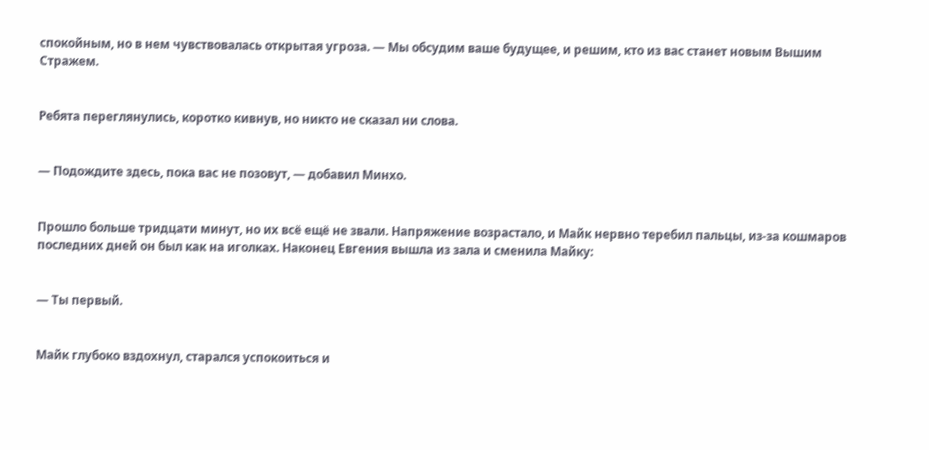спокойным, но в нем чувствовалась открытая угроза. — Мы обсудим ваше будущее, и решим, кто из вас станет новым Вышим Стражем.


Ребята переглянулись, коротко кивнув, но никто не сказал ни слова.


— Подождите здесь, пока вас не позовут, — добавил Минхо.


Прошло больше тридцати минут, но их всё ещё не звали. Напряжение возрастало, и Майк нервно теребил пальцы, из-за кошмаров последних дней он был как на иголках. Наконец Евгения вышла из зала и сменила Майку:


— Ты первый.


Майк глубоко вздохнул, старался успокоиться и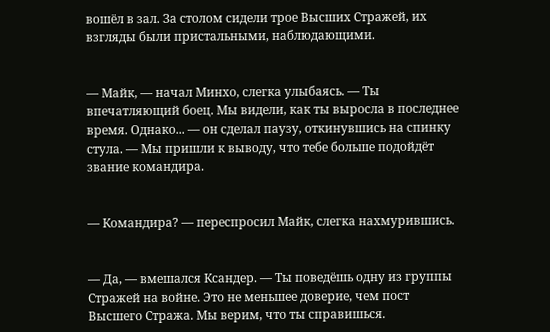вошёл в зал. За столом сидели трое Высших Стражей, их взгляды были пристальными, наблюдающими.


— Майк, — начал Минхо, слегка улыбаясь. — Ты впечатляющий боец. Мы видели, как ты выросла в последнее время. Однако... — он сделал паузу, откинувшись на спинку стула. — Мы пришли к выводу, что тебе больше подойдёт звание командира.


— Командира? — переспросил Майк, слегка нахмурившись.


— Да, — вмешался Ксандер. — Ты поведёшь одну из группы Стражей на войне. Это не меньшее доверие, чем пост Высшего Стража. Мы верим, что ты справишься.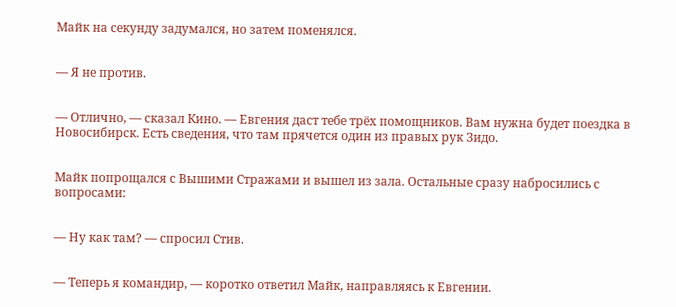Майк на секунду задумался, но затем поменялся.


— Я не против.


— Отлично, — сказал Кино. — Евгения даст тебе трёх помощников. Вам нужна будет поездка в Новосибирск. Есть сведения, что там прячется один из правых рук Зидо.


Майк попрощался с Вышими Стражами и вышел из зала. Остальные сразу набросились с вопросами:


— Ну как там? — спросил Стив.


— Теперь я командир, — коротко ответил Майк, направляясь к Евгении.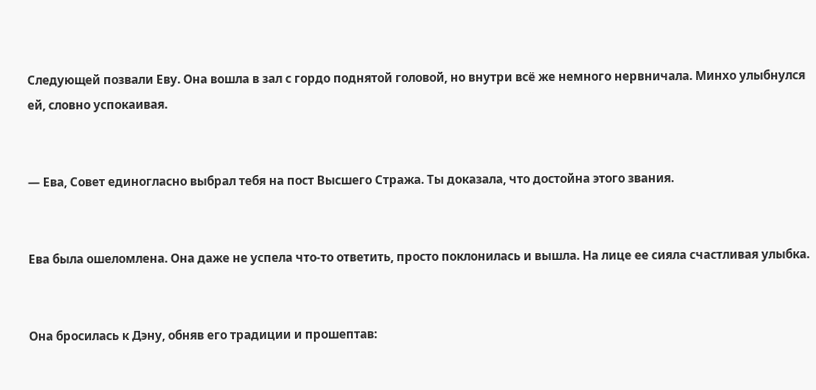Следующей позвали Еву. Она вошла в зал с гордо поднятой головой, но внутри всё же немного нервничала. Минхо улыбнулся ей, словно успокаивая.


— Ева, Совет единогласно выбрал тебя на пост Высшего Стража. Ты доказала, что достойна этого звания.


Ева была ошеломлена. Она даже не успела что-то ответить, просто поклонилась и вышла. На лице ее сияла счастливая улыбка.


Она бросилась к Дэну, обняв его традиции и прошептав: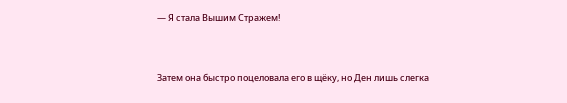— Я стала Вышим Стражем!


Затем она быстро поцеловала его в щёку, но Ден лишь слегка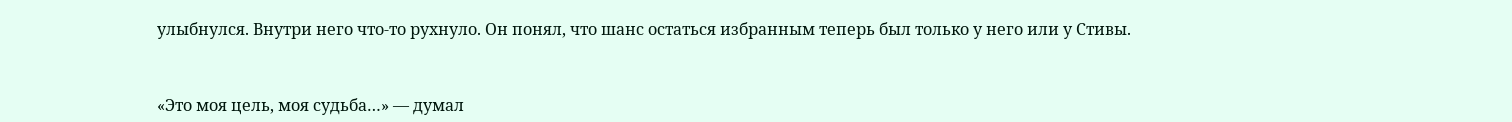улыбнулся. Внутри него что-то рухнуло. Он понял, что шанс остаться избранным теперь был только у него или у Стивы.


«Это моя цель, моя судьба…» — думал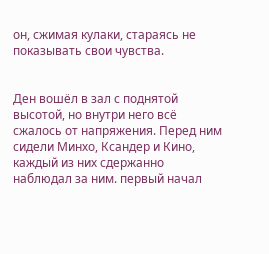он, сжимая кулаки, стараясь не показывать свои чувства.


Ден вошёл в зал с поднятой высотой, но внутри него всё сжалось от напряжения. Перед ним сидели Минхо, Ксандер и Кино, каждый из них сдержанно наблюдал за ним. первый начал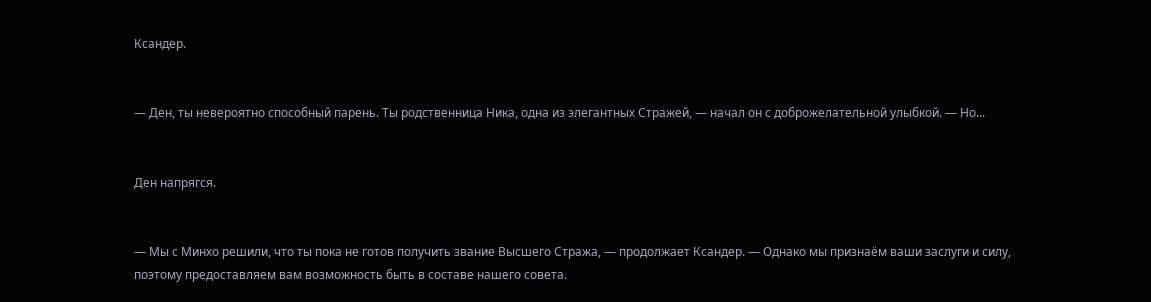Ксандер.


— Ден, ты невероятно способный парень. Ты родственница Ника, одна из элегантных Стражей, — начал он с доброжелательной улыбкой. — Но...


Ден напрягся.


— Мы с Минхо решили, что ты пока не готов получить звание Высшего Стража, — продолжает Ксандер. — Однако мы признаём ваши заслуги и силу, поэтому предоставляем вам возможность быть в составе нашего совета.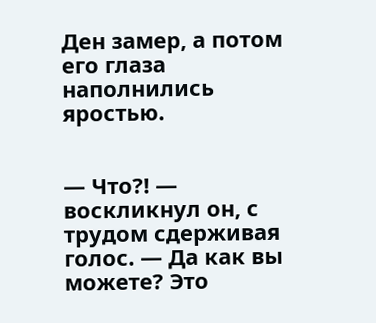Ден замер, а потом его глаза наполнились яростью.


— Что?! — воскликнул он, с трудом сдерживая голос. — Да как вы можете? Это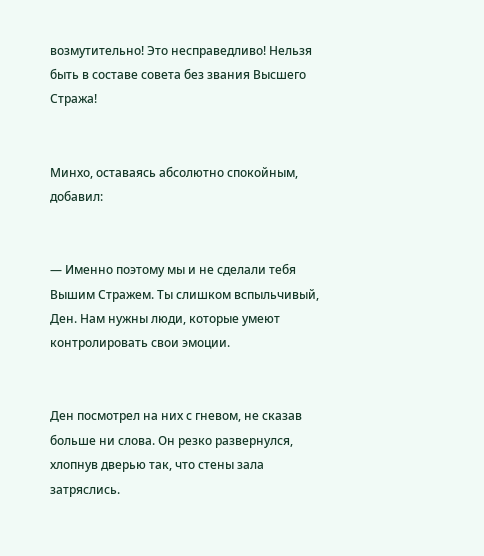возмутительно! Это несправедливо! Нельзя быть в составе совета без звания Высшего Стража!


Минхо, оставаясь абсолютно спокойным, добавил:


— Именно поэтому мы и не сделали тебя Вышим Стражем. Ты слишком вспыльчивый, Ден. Нам нужны люди, которые умеют контролировать свои эмоции.


Ден посмотрел на них с гневом, не сказав больше ни слова. Он резко развернулся, хлопнув дверью так, что стены зала затряслись.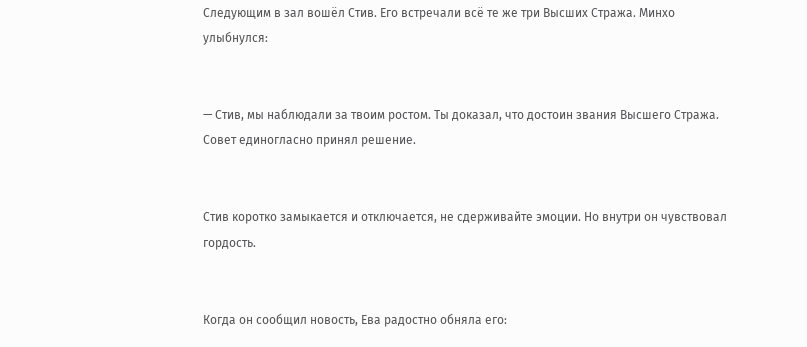Следующим в зал вошёл Стив. Его встречали всё те же три Высших Стража. Минхо улыбнулся:


— Стив, мы наблюдали за твоим ростом. Ты доказал, что достоин звания Высшего Стража. Совет единогласно принял решение.


Стив коротко замыкается и отключается, не сдерживайте эмоции. Но внутри он чувствовал гордость.


Когда он сообщил новость, Ева радостно обняла его: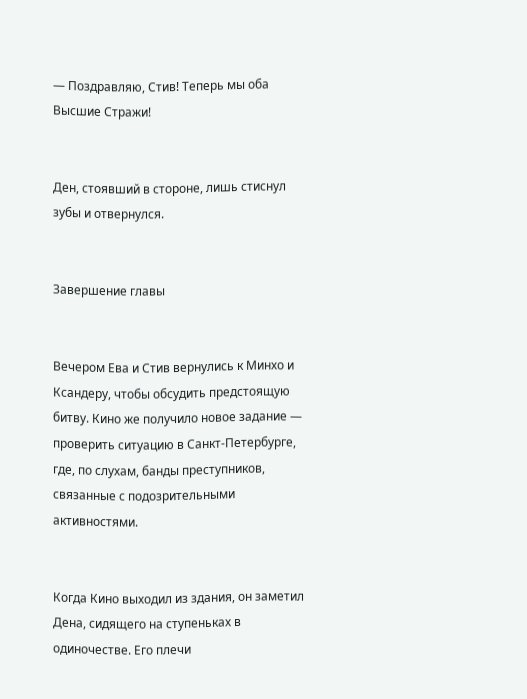— Поздравляю, Стив! Теперь мы оба Высшие Стражи!


Ден, стоявший в стороне, лишь стиснул зубы и отвернулся.


Завершение главы


Вечером Ева и Стив вернулись к Минхо и Ксандеру, чтобы обсудить предстоящую битву. Кино же получило новое задание — проверить ситуацию в Санкт-Петербурге, где, по слухам, банды преступников, связанные с подозрительными активностями.


Когда Кино выходил из здания, он заметил Дена, сидящего на ступеньках в одиночестве. Его плечи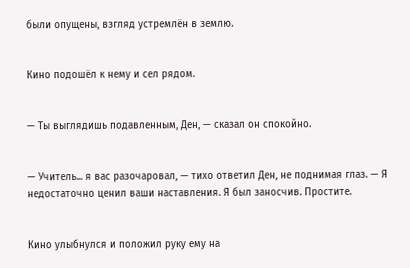были опущены, взгляд устремлён в землю.


Кино подошёл к нему и сел рядом.


— Ты выглядишь подавленным, Ден, — сказал он спокойно.


— Учитель... я вас разочаровал, — тихо ответил Ден, не поднимая глаз. — Я недостаточно ценил ваши наставления. Я был заносчив. Простите.


Кино улыбнулся и положил руку ему на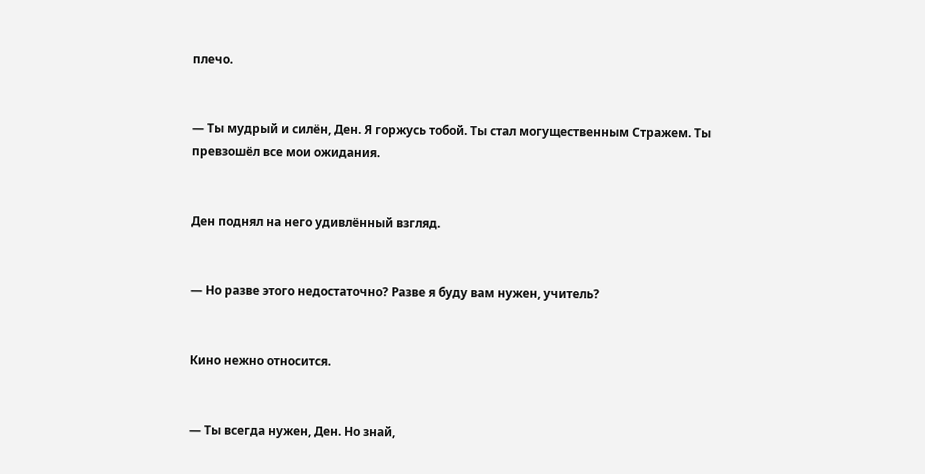плечо.


— Ты мудрый и силён, Ден. Я горжусь тобой. Ты стал могущественным Стражем. Ты превзошёл все мои ожидания.


Ден поднял на него удивлённый взгляд.


— Но разве этого недостаточно? Разве я буду вам нужен, учитель?


Кино нежно относится.


— Ты всегда нужен, Ден. Но знай,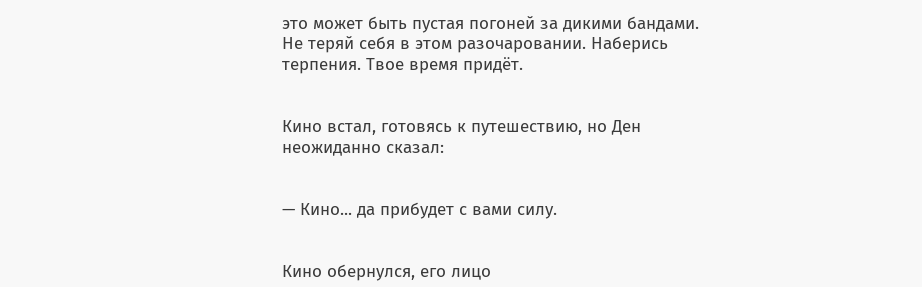это может быть пустая погоней за дикими бандами. Не теряй себя в этом разочаровании. Наберись терпения. Твое время придёт.


Кино встал, готовясь к путешествию, но Ден неожиданно сказал:


— Кино... да прибудет с вами силу.


Кино обернулся, его лицо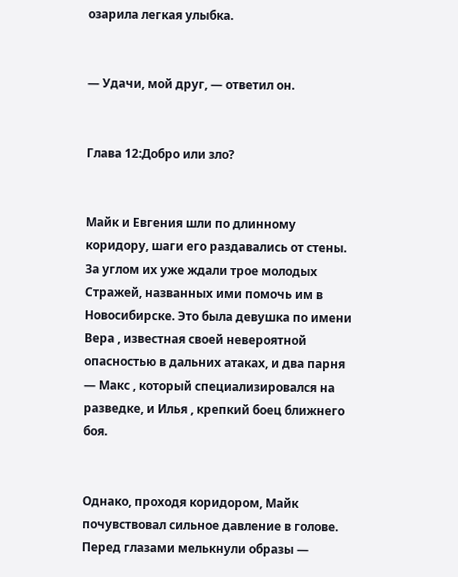озарила легкая улыбка.


— Удачи, мой друг, — ответил он.


Глава 12:Добро или зло?


Майк и Евгения шли по длинному коридору, шаги его раздавались от стены. За углом их уже ждали трое молодых Стражей, названных ими помочь им в Новосибирске. Это была девушка по имени Вера , известная своей невероятной опасностью в дальних атаках, и два парня — Макс , который специализировался на разведке, и Илья , крепкий боец ближнего боя.


Однако, проходя коридором, Майк почувствовал сильное давление в голове. Перед глазами мелькнули образы —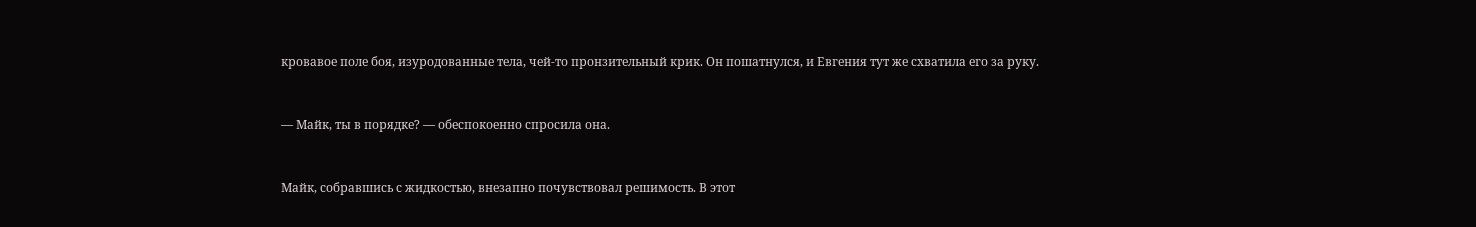кровавое поле боя, изуродованные тела, чей-то пронзительный крик. Он пошатнулся, и Евгения тут же схватила его за руку.


— Майк, ты в порядке? — обеспокоенно спросила она.


Майк, собравшись с жидкостью, внезапно почувствовал решимость. В этот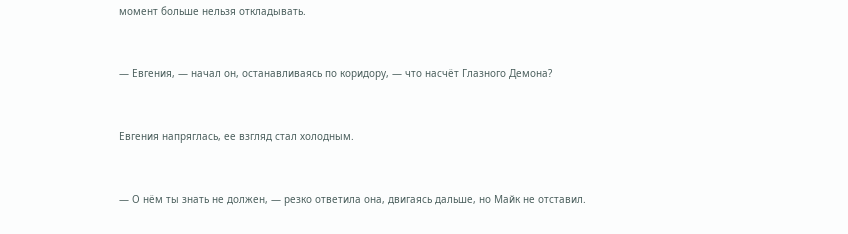момент больше нельзя откладывать.


— Евгения, — начал он, останавливаясь по коридору, — что насчёт Глазного Демона?


Евгения напряглась, ее взгляд стал холодным.


— О нём ты знать не должен, — резко ответила она, двигаясь дальше, но Майк не отставил.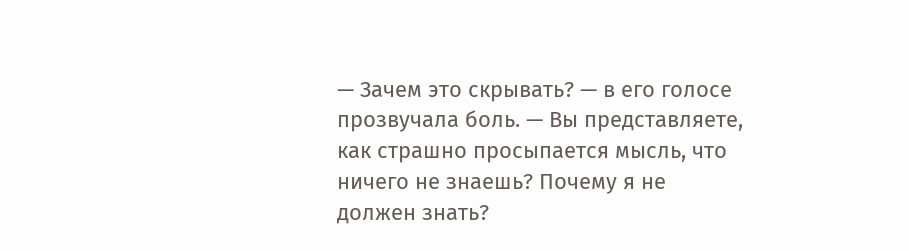— Зачем это скрывать? — в его голосе прозвучала боль. — Вы представляете, как страшно просыпается мысль, что ничего не знаешь? Почему я не должен знать?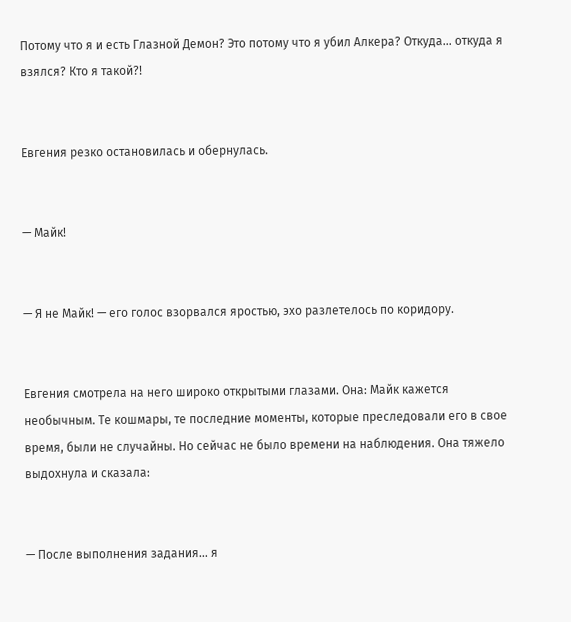Потому что я и есть Глазной Демон? Это потому что я убил Алкера? Откуда... откуда я взялся? Кто я такой?!


Евгения резко остановилась и обернулась.


— Майк!


— Я не Майк! — его голос взорвался яростью, эхо разлетелось по коридору.


Евгения смотрела на него широко открытыми глазами. Она: Майк кажется необычным. Те кошмары, те последние моменты, которые преследовали его в свое время, были не случайны. Но сейчас не было времени на наблюдения. Она тяжело выдохнула и сказала:


— После выполнения задания... я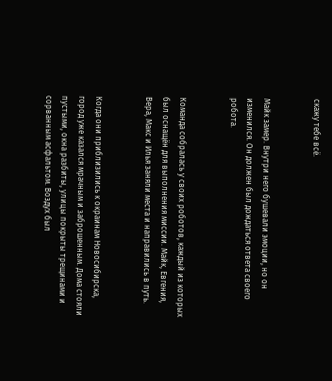скажу тебе всё.


Майк замер. Внутри него бушевали эмоции, но он изменился. Он должен был дождаться ответа своего робота.


Команда собралась у своих роботов, каждый из которых был оснащён для выполнения миссии. Майк, Евгения, Вера, Макс и Илья заняли места и направились в путь.


Когда они приблизились к окраинам Новосибирска, город уже казался мрачным и заброшенным. Дома стояли пустыми, окна разбиты, улицы покрыты трещинами и сорванным асфальтом. Воздух был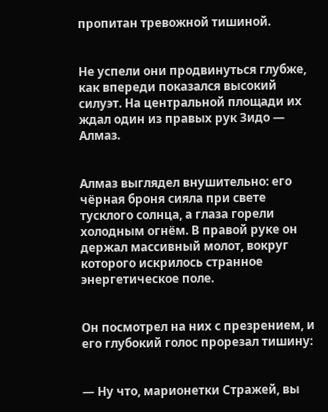пропитан тревожной тишиной.


Не успели они продвинуться глубже, как впереди показался высокий силуэт. На центральной площади их ждал один из правых рук Зидо — Алмаз.


Алмаз выглядел внушительно: его чёрная броня сияла при свете тусклого солнца, а глаза горели холодным огнём. В правой руке он держал массивный молот, вокруг которого искрилось странное энергетическое поле.


Он посмотрел на них с презрением, и его глубокий голос прорезал тишину:


— Ну что, марионетки Стражей, вы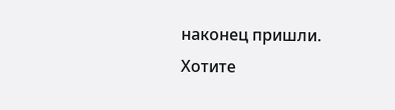наконец пришли. Хотите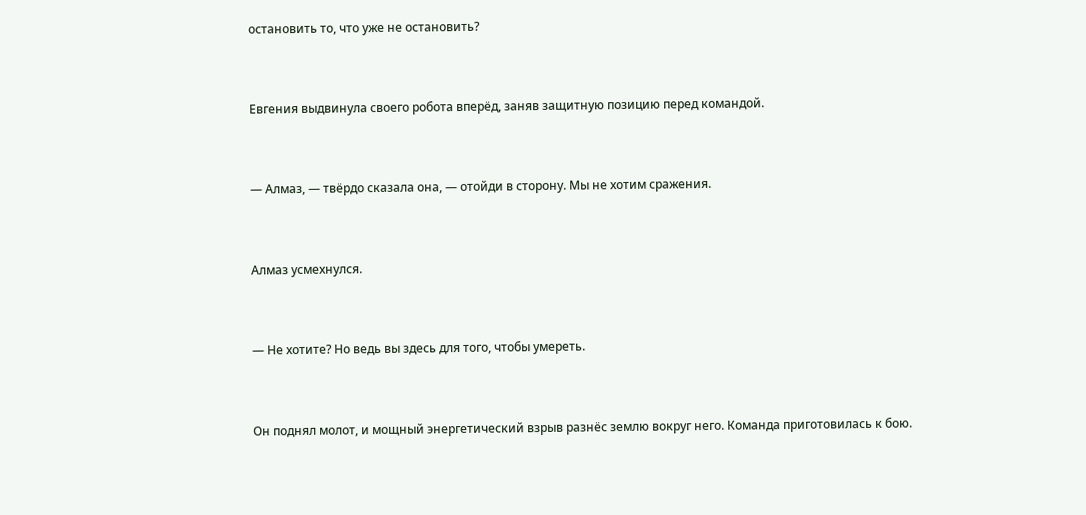остановить то, что уже не остановить?


Евгения выдвинула своего робота вперёд, заняв защитную позицию перед командой.


— Алмаз, — твёрдо сказала она, — отойди в сторону. Мы не хотим сражения.


Алмаз усмехнулся.


— Не хотите? Но ведь вы здесь для того, чтобы умереть.


Он поднял молот, и мощный энергетический взрыв разнёс землю вокруг него. Команда приготовилась к бою.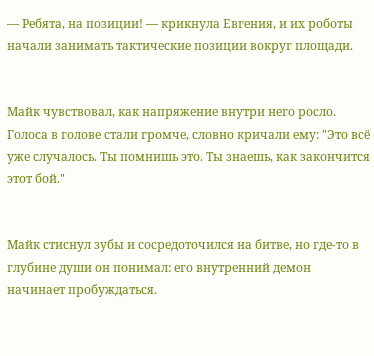— Ребята, на позиции! — крикнула Евгения, и их роботы начали занимать тактические позиции вокруг площади.


Майк чувствовал, как напряжение внутри него росло. Голоса в голове стали громче, словно кричали ему: "Это всё уже случалось. Ты помнишь это. Ты знаешь, как закончится этот бой."


Майк стиснул зубы и сосредоточился на битве, но где-то в глубине души он понимал: его внутренний демон начинает пробуждаться.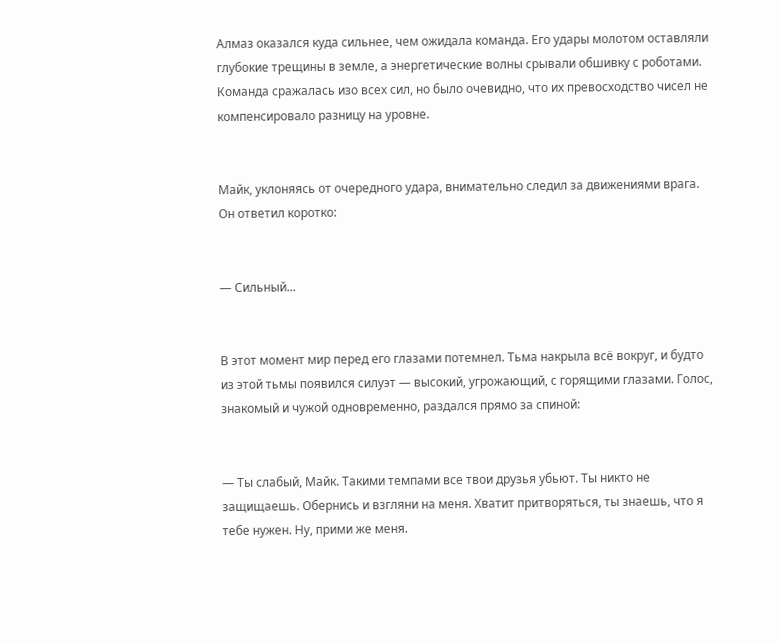Алмаз оказался куда сильнее, чем ожидала команда. Его удары молотом оставляли глубокие трещины в земле, а энергетические волны срывали обшивку с роботами. Команда сражалась изо всех сил, но было очевидно, что их превосходство чисел не компенсировало разницу на уровне.


Майк, уклоняясь от очередного удара, внимательно следил за движениями врага. Он ответил коротко:


— Сильный...


В этот момент мир перед его глазами потемнел. Тьма накрыла всё вокруг, и будто из этой тьмы появился силуэт — высокий, угрожающий, с горящими глазами. Голос, знакомый и чужой одновременно, раздался прямо за спиной:


— Ты слабый, Майк. Такими темпами все твои друзья убьют. Ты никто не защищаешь. Обернись и взгляни на меня. Хватит притворяться, ты знаешь, что я тебе нужен. Ну, прими же меня.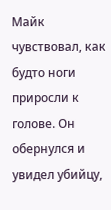Майк чувствовал, как будто ноги приросли к голове. Он обернулся и увидел убийцу,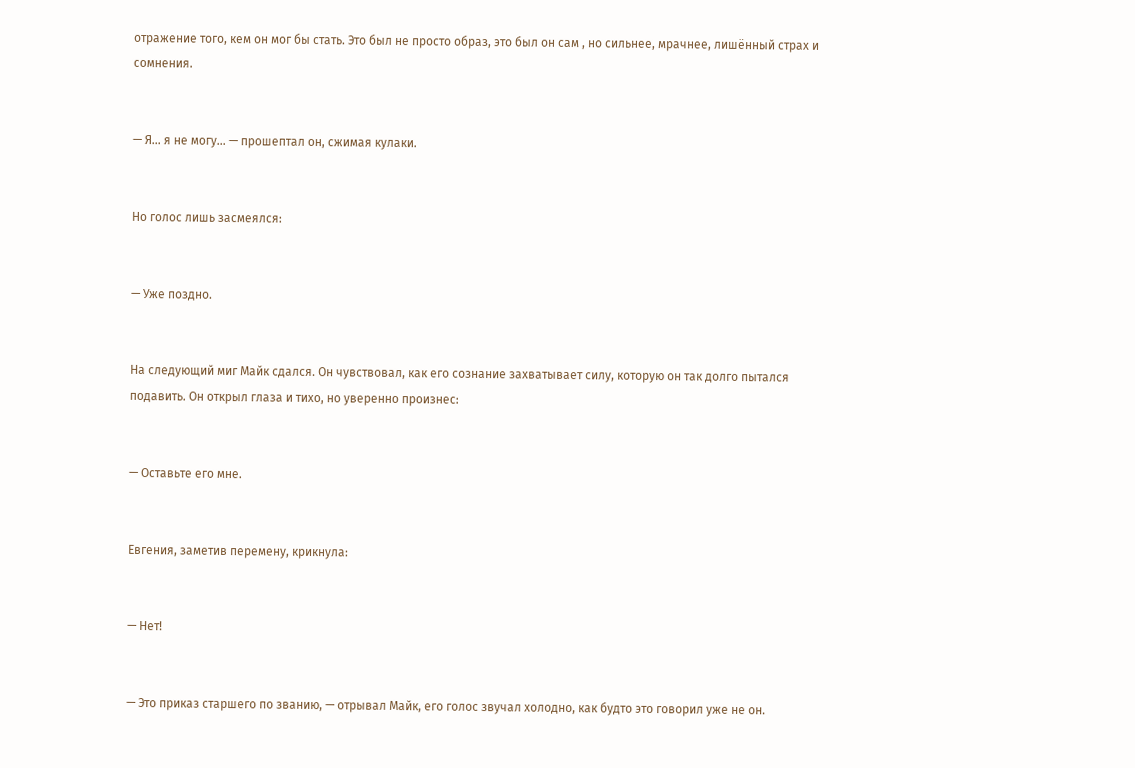отражение того, кем он мог бы стать. Это был не просто образ, это был он сам , но сильнее, мрачнее, лишённый страх и сомнения.


— Я... я не могу... — прошептал он, сжимая кулаки.


Но голос лишь засмеялся:


— Уже поздно.


На следующий миг Майк сдался. Он чувствовал, как его сознание захватывает силу, которую он так долго пытался подавить. Он открыл глаза и тихо, но уверенно произнес:


— Оставьте его мне.


Евгения, заметив перемену, крикнула:


— Нет!


— Это приказ старшего по званию, — отрывал Майк, его голос звучал холодно, как будто это говорил уже не он.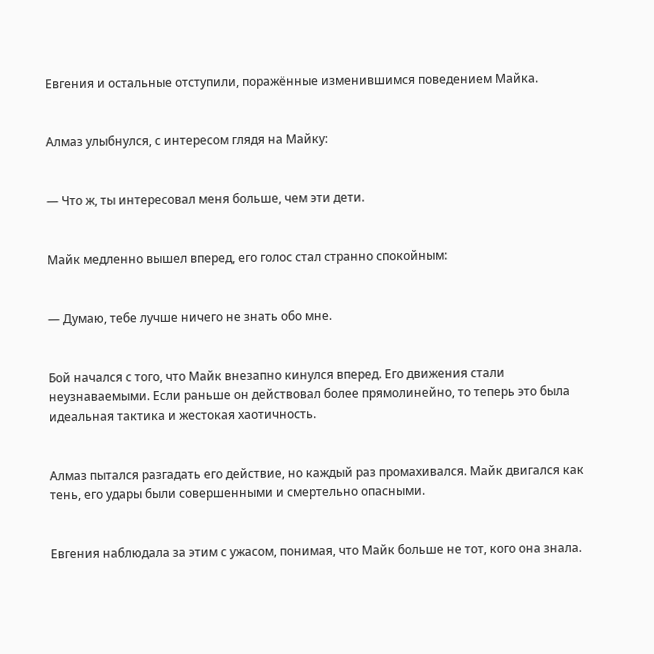Евгения и остальные отступили, поражённые изменившимся поведением Майка.


Алмаз улыбнулся, с интересом глядя на Майку:


— Что ж, ты интересовал меня больше, чем эти дети.


Майк медленно вышел вперед, его голос стал странно спокойным:


— Думаю, тебе лучше ничего не знать обо мне.


Бой начался с того, что Майк внезапно кинулся вперед. Его движения стали неузнаваемыми. Если раньше он действовал более прямолинейно, то теперь это была идеальная тактика и жестокая хаотичность.


Алмаз пытался разгадать его действие, но каждый раз промахивался. Майк двигался как тень, его удары были совершенными и смертельно опасными.


Евгения наблюдала за этим с ужасом, понимая, что Майк больше не тот, кого она знала.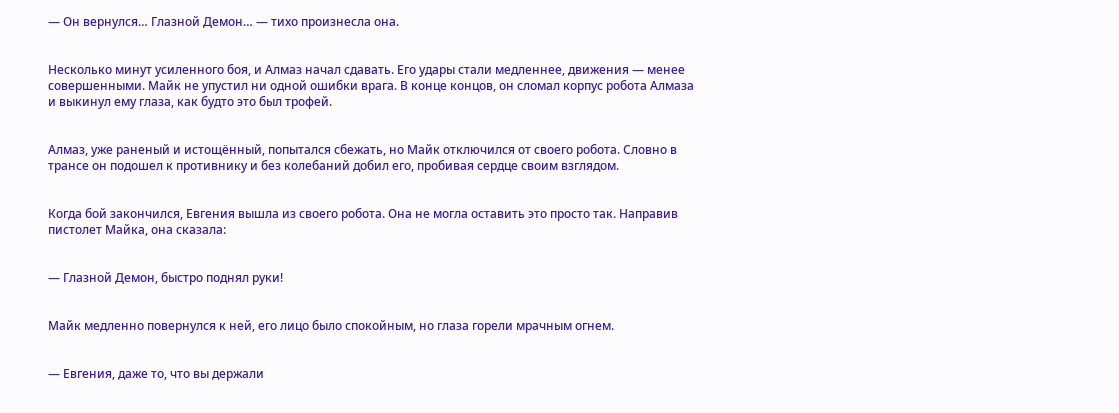— Он вернулся… Глазной Демон… — тихо произнесла она.


Несколько минут усиленного боя, и Алмаз начал сдавать. Его удары стали медленнее, движения — менее совершенными. Майк не упустил ни одной ошибки врага. В конце концов, он сломал корпус робота Алмаза и выкинул ему глаза, как будто это был трофей.


Алмаз, уже раненый и истощённый, попытался сбежать, но Майк отключился от своего робота. Словно в трансе он подошел к противнику и без колебаний добил его, пробивая сердце своим взглядом.


Когда бой закончился, Евгения вышла из своего робота. Она не могла оставить это просто так. Направив пистолет Майка, она сказала:


— Глазной Демон, быстро поднял руки!


Майк медленно повернулся к ней, его лицо было спокойным, но глаза горели мрачным огнем.


— Евгения, даже то, что вы держали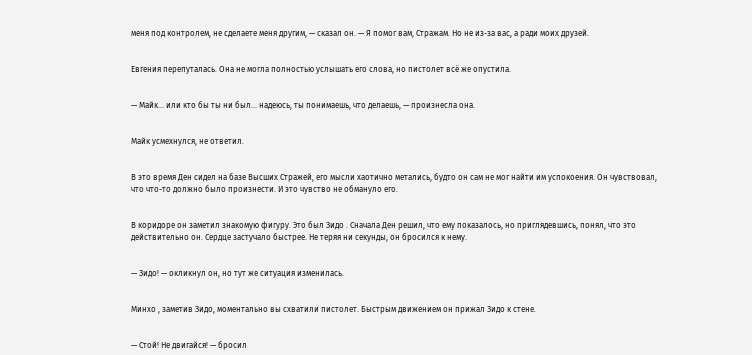меня под контролем, не сделаете меня другим, — сказал он. — Я помог вам, Стражам. Но не из-за вас, а ради моих друзей.


Евгения перепуталась. Она не могла полностью услышать его слова, но пистолет всё же опустила.


— Майк... или кто бы ты ни был... надеюсь, ты понимаешь, что делаешь, — произнесла она.


Майк усмехнулся, не ответил.


В это время Ден сидел на базе Высших Стражей, его мысли хаотично метались, будто он сам не мог найти им успокоения. Он чувствовал, что что-то должно было произнести. И это чувство не обмануло его.


В коридоре он заметил знакомую фигуру. Это был Зидо . Сначала Ден решил, что ему показалось, но приглядевшись, понял, что это действительно он. Сердце застучало быстрее. Не теряя ни секунды, он бросился к нему.


— Зидо! — окликнул он, но тут же ситуация изменилась.


Минхо , заметив Зидо, моментально вы схватили пистолет. Быстрым движением он прижал Зидо к стене.


— Стой! Не двигайся! — бросил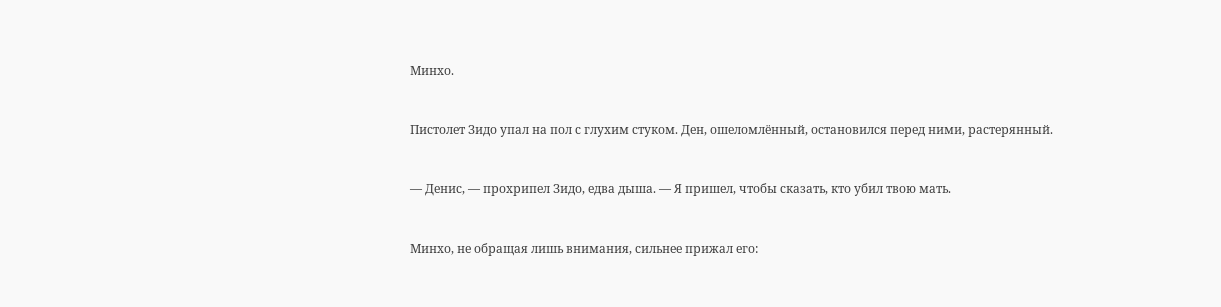Минхо.


Пистолет Зидо упал на пол с глухим стуком. Ден, ошеломлённый, остановился перед ними, растерянный.


— Денис, — прохрипел Зидо, едва дыша. — Я пришел, чтобы сказать, кто убил твою мать.


Минхо, не обращая лишь внимания, сильнее прижал его: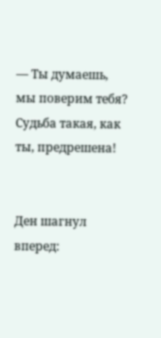— Ты думаешь, мы поверим тебя? Судьба такая, как ты, предрешена!


Ден шагнул вперед: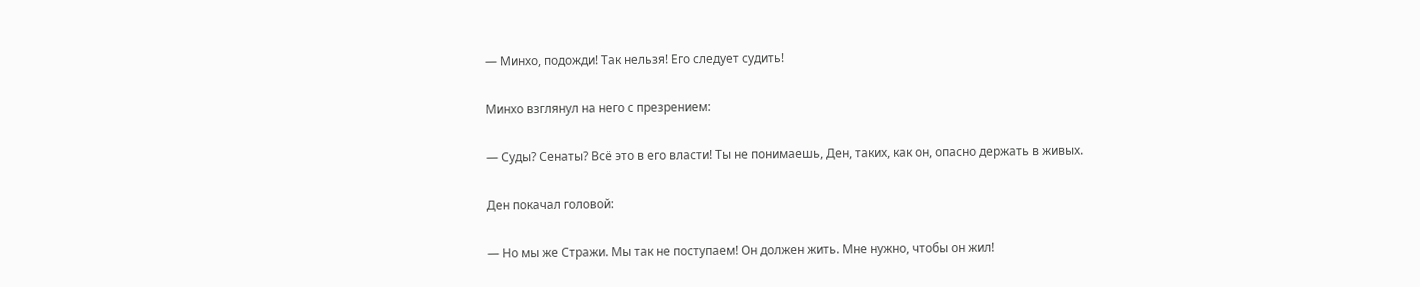— Минхо, подожди! Так нельзя! Его следует судить!


Минхо взглянул на него с презрением:


— Суды? Сенаты? Всё это в его власти! Ты не понимаешь, Ден, таких, как он, опасно держать в живых.


Ден покачал головой:


— Но мы же Стражи. Мы так не поступаем! Он должен жить. Мне нужно, чтобы он жил!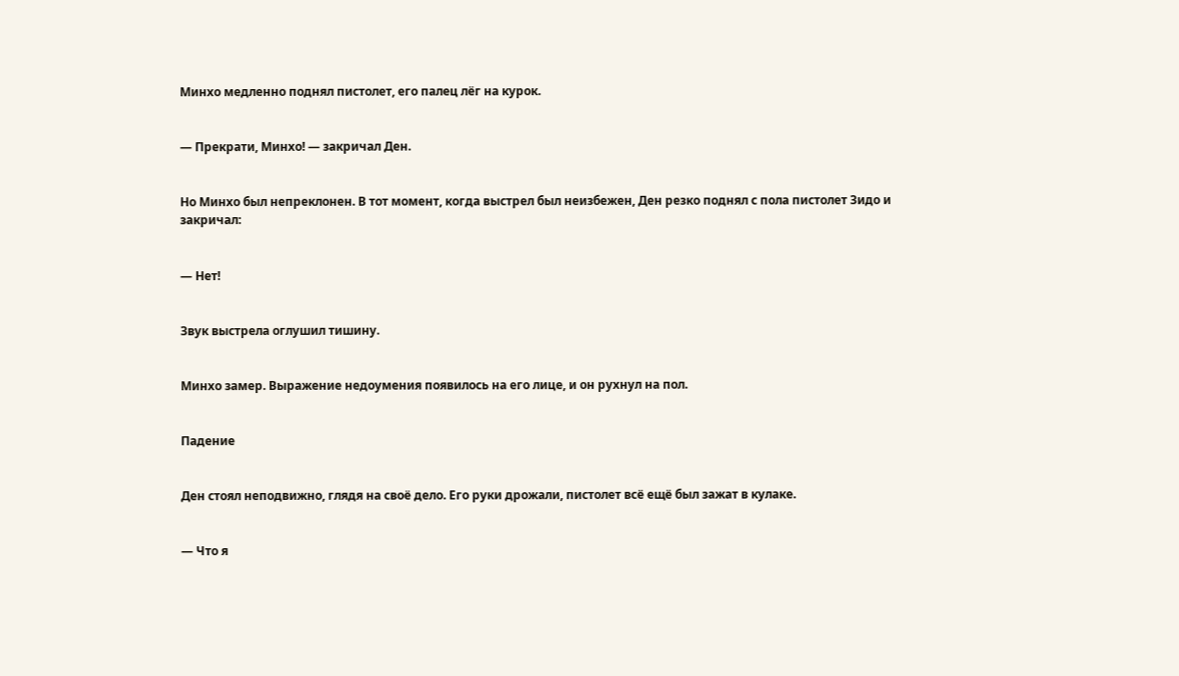Минхо медленно поднял пистолет, его палец лёг на курок.


— Прекрати, Минхо! — закричал Ден.


Но Минхо был непреклонен. В тот момент, когда выстрел был неизбежен, Ден резко поднял с пола пистолет Зидо и закричал:


— Нет!


Звук выстрела оглушил тишину.


Минхо замер. Выражение недоумения появилось на его лице, и он рухнул на пол.


Падение


Ден стоял неподвижно, глядя на своё дело. Его руки дрожали, пистолет всё ещё был зажат в кулаке.


— Что я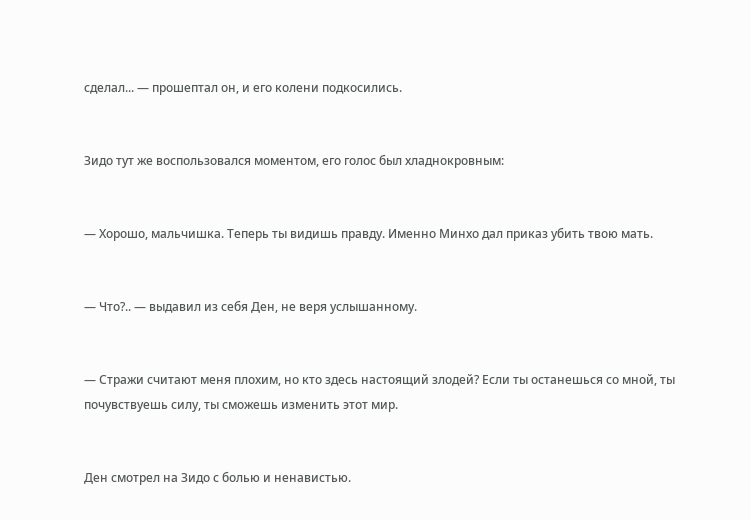сделал... — прошептал он, и его колени подкосились.


Зидо тут же воспользовался моментом, его голос был хладнокровным:


— Хорошо, мальчишка. Теперь ты видишь правду. Именно Минхо дал приказ убить твою мать.


— Что?.. — выдавил из себя Ден, не веря услышанному.


— Стражи считают меня плохим, но кто здесь настоящий злодей? Если ты останешься со мной, ты почувствуешь силу, ты сможешь изменить этот мир.


Ден смотрел на Зидо с болью и ненавистью.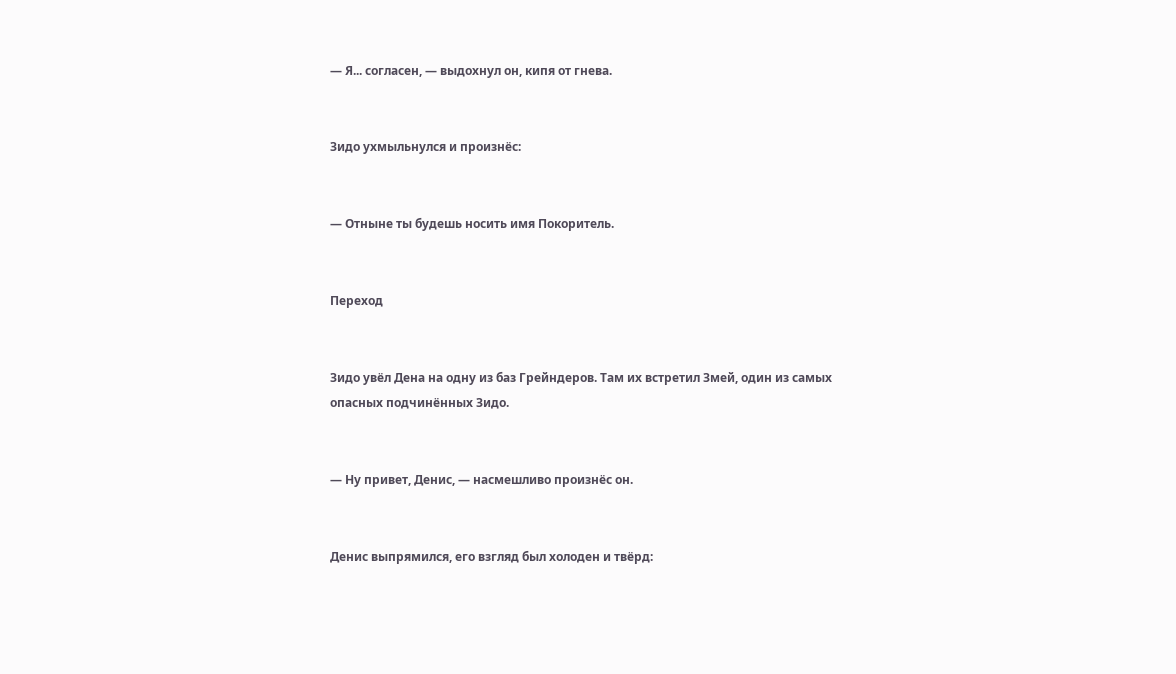— Я... согласен, — выдохнул он, кипя от гнева.


Зидо ухмыльнулся и произнёс:


— Отныне ты будешь носить имя Покоритель.


Переход


Зидо увёл Дена на одну из баз Грейндеров. Там их встретил Змей, один из самых опасных подчинённых Зидо.


— Ну привет, Денис, — насмешливо произнёс он.


Денис выпрямился, его взгляд был холоден и твёрд: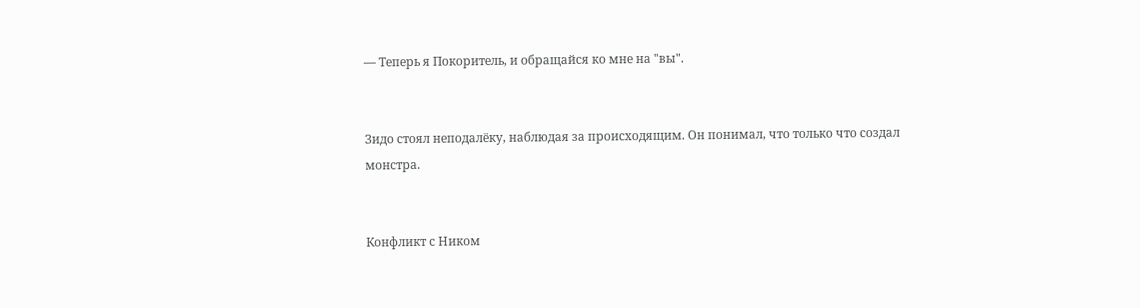— Теперь я Покоритель, и обращайся ко мне на "вы".


Зидо стоял неподалёку, наблюдая за происходящим. Он понимал, что только что создал монстра.


Конфликт с Ником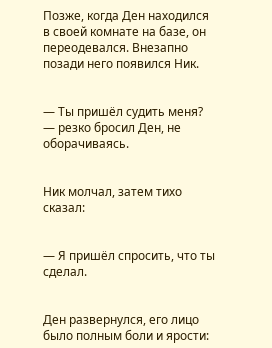Позже, когда Ден находился в своей комнате на базе, он переодевался. Внезапно позади него появился Ник.


— Ты пришёл судить меня? — резко бросил Ден, не оборачиваясь.


Ник молчал, затем тихо сказал:


— Я пришёл спросить, что ты сделал.


Ден развернулся, его лицо было полным боли и ярости: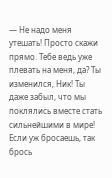— Не надо меня утешать! Просто скажи прямо. Тебе ведь уже плевать на меня, да? Ты изменился, Ник! Ты даже забыл, что мы поклялись вместе стать сильнейшими в мире! Если уж бросаешь, так брось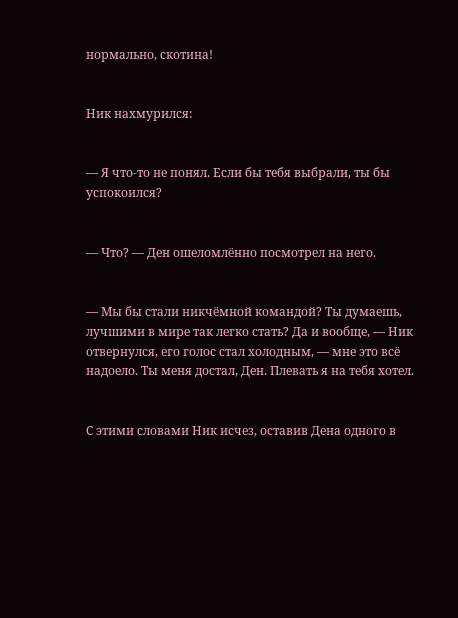нормально, скотина!


Ник нахмурился:


— Я что-то не понял. Если бы тебя выбрали, ты бы успокоился?


— Что? — Ден ошеломлённо посмотрел на него.


— Мы бы стали никчёмной командой? Ты думаешь, лучшими в мире так легко стать? Да и вообще, — Ник отвернулся, его голос стал холодным, — мне это всё надоело. Ты меня достал, Ден. Плевать я на тебя хотел.


С этими словами Ник исчез, оставив Дена одного в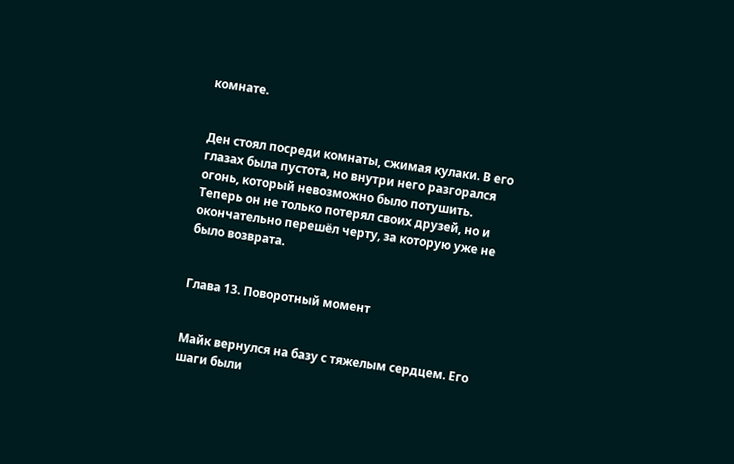комнате.


Ден стоял посреди комнаты, сжимая кулаки. В его глазах была пустота, но внутри него разгорался огонь, который невозможно было потушить. Теперь он не только потерял своих друзей, но и окончательно перешёл черту, за которую уже не было возврата.


Глава 13. Поворотный момент


Майк вернулся на базу с тяжелым сердцем. Его шаги были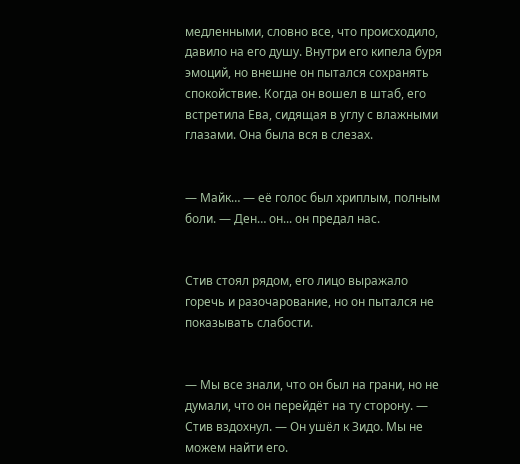медленными, словно все, что происходило, давило на его душу. Внутри его кипела буря эмоций, но внешне он пытался сохранять спокойствие. Когда он вошел в штаб, его встретила Ева, сидящая в углу с влажными глазами. Она была вся в слезах.


— Майк… — её голос был хриплым, полным боли. — Ден… он... он предал нас.


Стив стоял рядом, его лицо выражало горечь и разочарование, но он пытался не показывать слабости.


— Мы все знали, что он был на грани, но не думали, что он перейдёт на ту сторону. — Стив вздохнул. — Он ушёл к Зидо. Мы не можем найти его.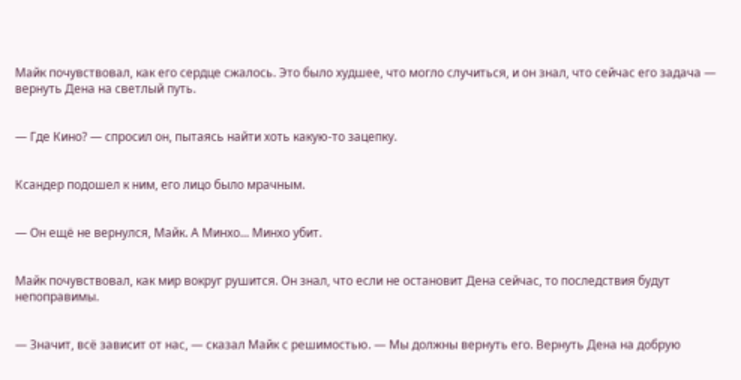Майк почувствовал, как его сердце сжалось. Это было худшее, что могло случиться, и он знал, что сейчас его задача — вернуть Дена на светлый путь.


— Где Кино? — спросил он, пытаясь найти хоть какую-то зацепку.


Ксандер подошел к ним, его лицо было мрачным.


— Он ещё не вернулся, Майк. А Минхо... Минхо убит.


Майк почувствовал, как мир вокруг рушится. Он знал, что если не остановит Дена сейчас, то последствия будут непоправимы.


— Значит, всё зависит от нас, — сказал Майк с решимостью. — Мы должны вернуть его. Вернуть Дена на добрую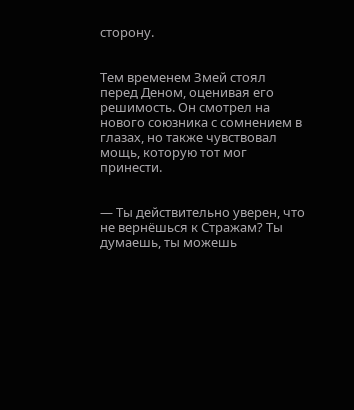сторону.


Тем временем Змей стоял перед Деном, оценивая его решимость. Он смотрел на нового союзника с сомнением в глазах, но также чувствовал мощь, которую тот мог принести.


— Ты действительно уверен, что не вернёшься к Стражам? Ты думаешь, ты можешь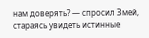нам доверять? — спросил Змей, стараясь увидеть истинные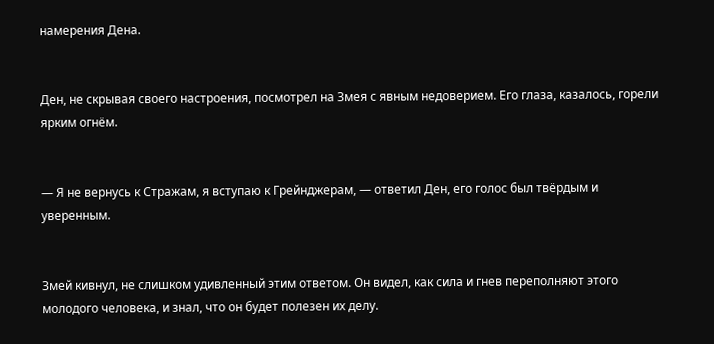намерения Дена.


Ден, не скрывая своего настроения, посмотрел на Змея с явным недоверием. Его глаза, казалось, горели ярким огнём.


— Я не вернусь к Стражам, я вступаю к Грейнджерам, — ответил Ден, его голос был твёрдым и уверенным.


Змей кивнул, не слишком удивленный этим ответом. Он видел, как сила и гнев переполняют этого молодого человека, и знал, что он будет полезен их делу.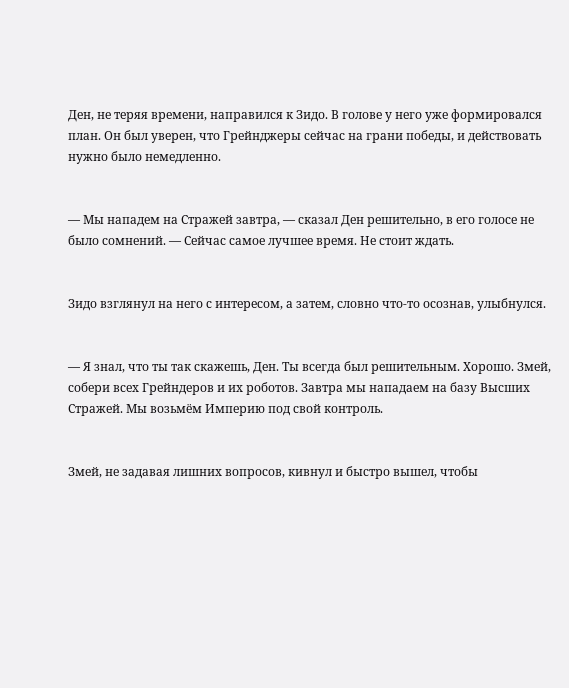Ден, не теряя времени, направился к Зидо. В голове у него уже формировался план. Он был уверен, что Грейнджеры сейчас на грани победы, и действовать нужно было немедленно.


— Мы нападем на Стражей завтра, — сказал Ден решительно, в его голосе не было сомнений. — Сейчас самое лучшее время. Не стоит ждать.


Зидо взглянул на него с интересом, а затем, словно что-то осознав, улыбнулся.


— Я знал, что ты так скажешь, Ден. Ты всегда был решительным. Хорошо. Змей, собери всех Грейндеров и их роботов. Завтра мы нападаем на базу Высших Стражей. Мы возьмём Империю под свой контроль.


Змей, не задавая лишних вопросов, кивнул и быстро вышел, чтобы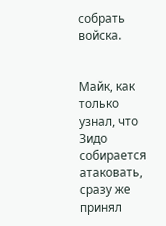собрать войска.


Майк, как только узнал, что Зидо собирается атаковать, сразу же принял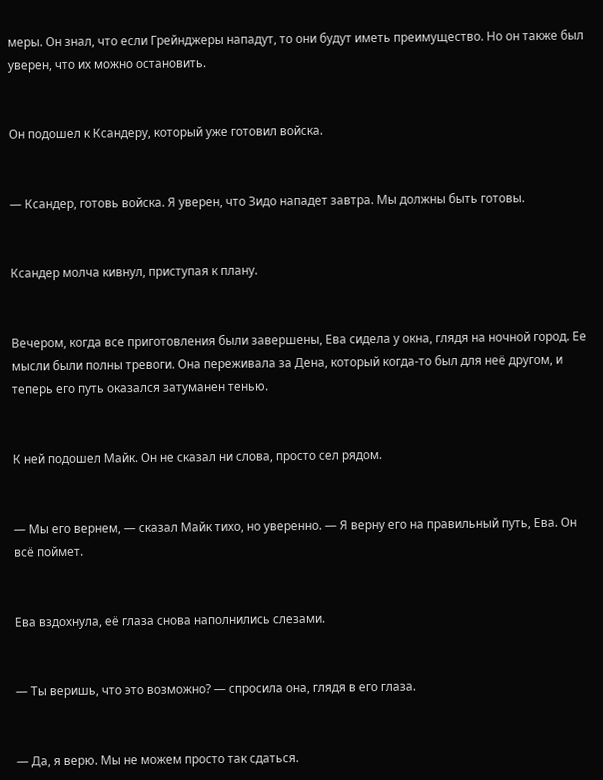меры. Он знал, что если Грейнджеры нападут, то они будут иметь преимущество. Но он также был уверен, что их можно остановить.


Он подошел к Ксандеру, который уже готовил войска.


— Ксандер, готовь войска. Я уверен, что Зидо нападет завтра. Мы должны быть готовы.


Ксандер молча кивнул, приступая к плану.


Вечером, когда все приготовления были завершены, Ева сидела у окна, глядя на ночной город. Ее мысли были полны тревоги. Она переживала за Дена, который когда-то был для неё другом, и теперь его путь оказался затуманен тенью.


К ней подошел Майк. Он не сказал ни слова, просто сел рядом.


— Мы его вернем, — сказал Майк тихо, но уверенно. — Я верну его на правильный путь, Ева. Он всё поймет.


Ева вздохнула, её глаза снова наполнились слезами.


— Ты веришь, что это возможно? — спросила она, глядя в его глаза.


— Да, я верю. Мы не можем просто так сдаться.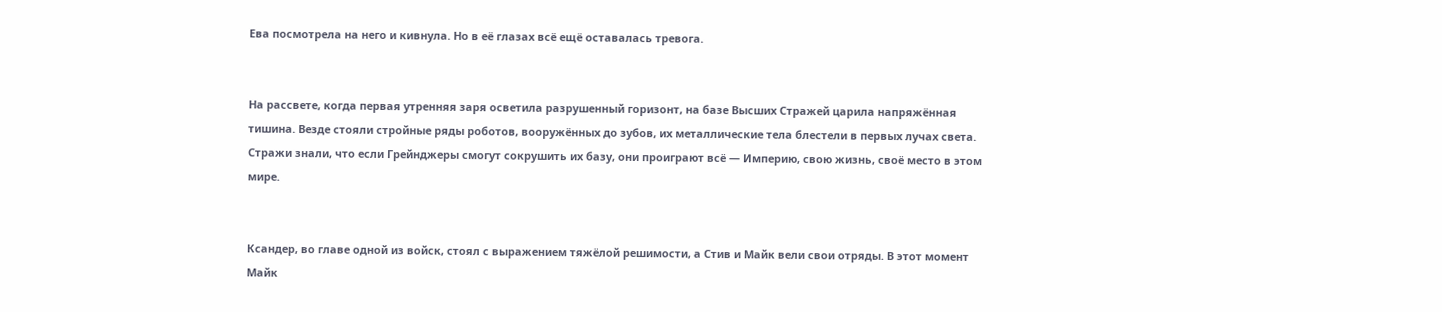Ева посмотрела на него и кивнула. Но в её глазах всё ещё оставалась тревога.


На рассвете, когда первая утренняя заря осветила разрушенный горизонт, на базе Высших Стражей царила напряжённая тишина. Везде стояли стройные ряды роботов, вооружённых до зубов, их металлические тела блестели в первых лучах света. Стражи знали, что если Грейнджеры смогут сокрушить их базу, они проиграют всё — Империю, свою жизнь, своё место в этом мире.


Ксандер, во главе одной из войск, стоял с выражением тяжёлой решимости, а Стив и Майк вели свои отряды. В этот момент Майк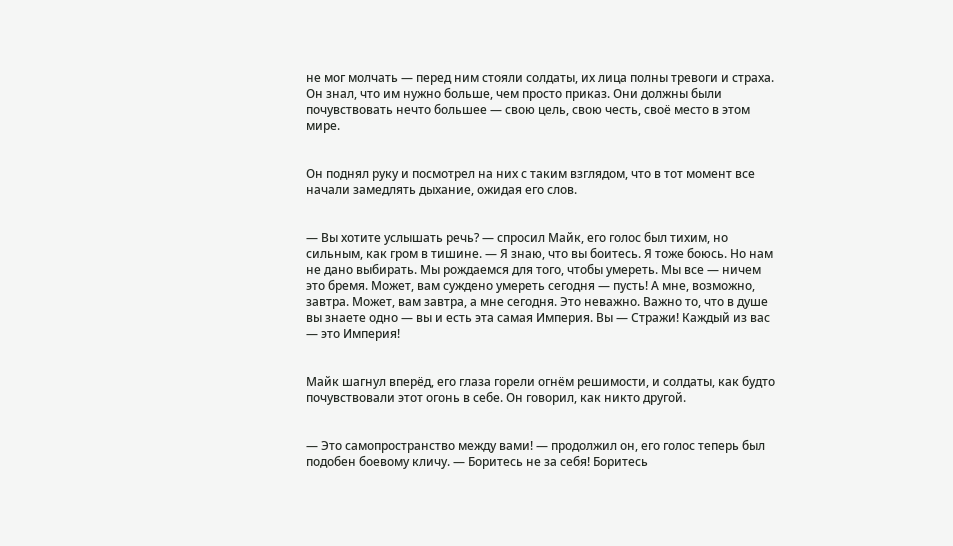не мог молчать — перед ним стояли солдаты, их лица полны тревоги и страха. Он знал, что им нужно больше, чем просто приказ. Они должны были почувствовать нечто большее — свою цель, свою честь, своё место в этом мире.


Он поднял руку и посмотрел на них с таким взглядом, что в тот момент все начали замедлять дыхание, ожидая его слов.


— Вы хотите услышать речь? — спросил Майк, его голос был тихим, но сильным, как гром в тишине. — Я знаю, что вы боитесь. Я тоже боюсь. Но нам не дано выбирать. Мы рождаемся для того, чтобы умереть. Мы все — ничем это бремя. Может, вам суждено умереть сегодня — пусть! А мне, возможно, завтра. Может, вам завтра, а мне сегодня. Это неважно. Важно то, что в душе вы знаете одно — вы и есть эта самая Империя. Вы — Стражи! Каждый из вас — это Империя!


Майк шагнул вперёд, его глаза горели огнём решимости, и солдаты, как будто почувствовали этот огонь в себе. Он говорил, как никто другой.


— Это самопространство между вами! — продолжил он, его голос теперь был подобен боевому кличу. — Боритесь не за себя! Боритесь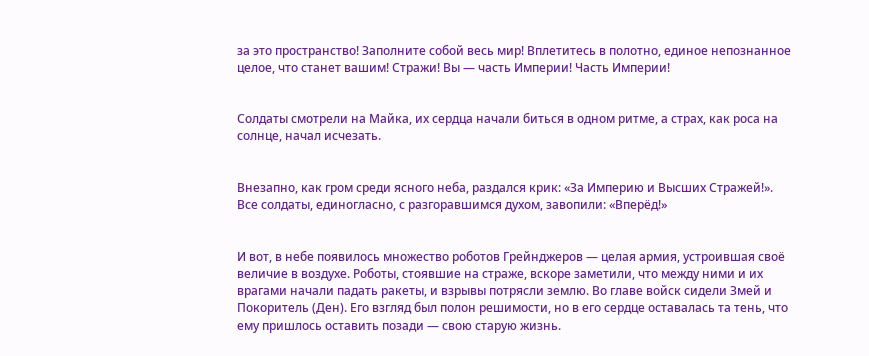за это пространство! Заполните собой весь мир! Вплетитесь в полотно, единое непознанное целое, что станет вашим! Стражи! Вы — часть Империи! Часть Империи!


Солдаты смотрели на Майка, их сердца начали биться в одном ритме, а страх, как роса на солнце, начал исчезать.


Внезапно, как гром среди ясного неба, раздался крик: «За Империю и Высших Стражей!». Все солдаты, единогласно, с разгоравшимся духом, завопили: «Вперёд!»


И вот, в небе появилось множество роботов Грейнджеров — целая армия, устроившая своё величие в воздухе. Роботы, стоявшие на страже, вскоре заметили, что между ними и их врагами начали падать ракеты, и взрывы потрясли землю. Во главе войск сидели Змей и Покоритель (Ден). Его взгляд был полон решимости, но в его сердце оставалась та тень, что ему пришлось оставить позади — свою старую жизнь.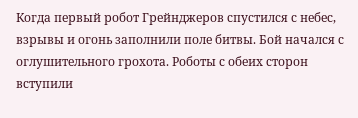Когда первый робот Грейнджеров спустился с небес, взрывы и огонь заполнили поле битвы. Бой начался с оглушительного грохота. Роботы с обеих сторон вступили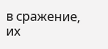в сражение, их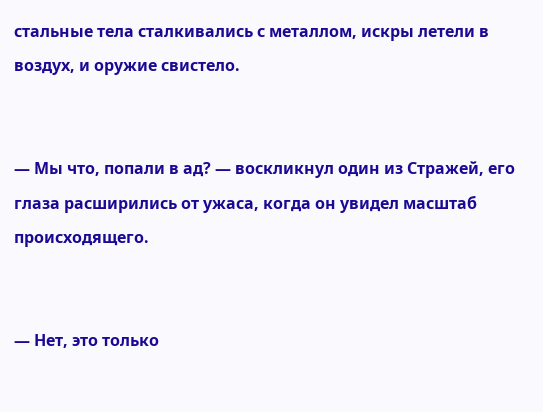стальные тела сталкивались с металлом, искры летели в воздух, и оружие свистело.


— Мы что, попали в ад? — воскликнул один из Стражей, его глаза расширились от ужаса, когда он увидел масштаб происходящего.


— Нет, это только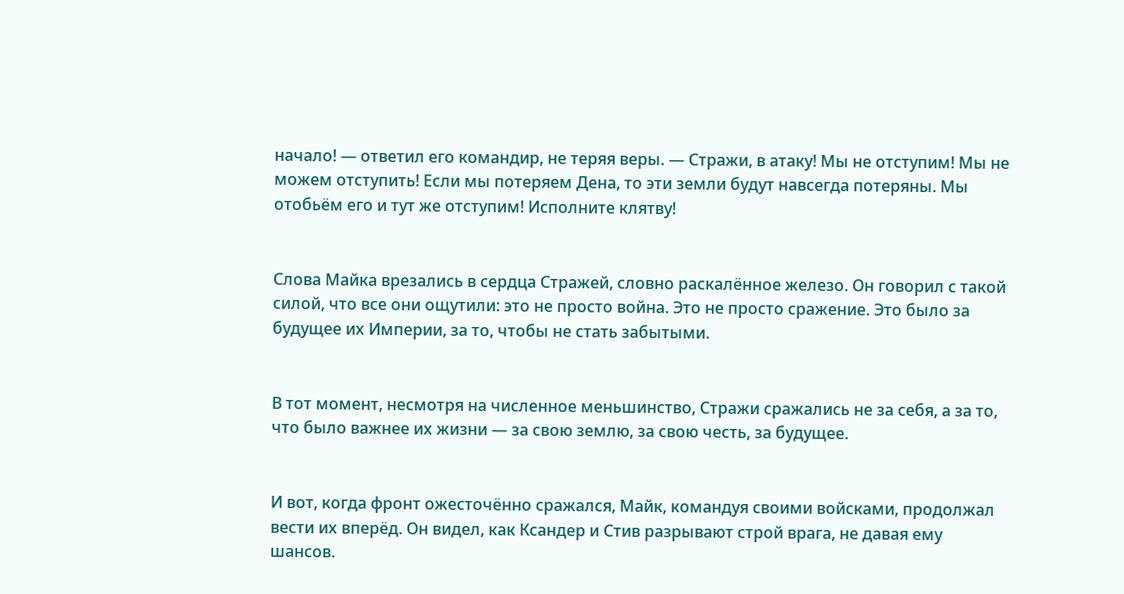начало! — ответил его командир, не теряя веры. — Стражи, в атаку! Мы не отступим! Мы не можем отступить! Если мы потеряем Дена, то эти земли будут навсегда потеряны. Мы отобьём его и тут же отступим! Исполните клятву!


Слова Майка врезались в сердца Стражей, словно раскалённое железо. Он говорил с такой силой, что все они ощутили: это не просто война. Это не просто сражение. Это было за будущее их Империи, за то, чтобы не стать забытыми.


В тот момент, несмотря на численное меньшинство, Стражи сражались не за себя, а за то, что было важнее их жизни — за свою землю, за свою честь, за будущее.


И вот, когда фронт ожесточённо сражался, Майк, командуя своими войсками, продолжал вести их вперёд. Он видел, как Ксандер и Стив разрывают строй врага, не давая ему шансов.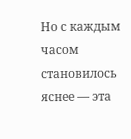Но с каждым часом становилось яснее — эта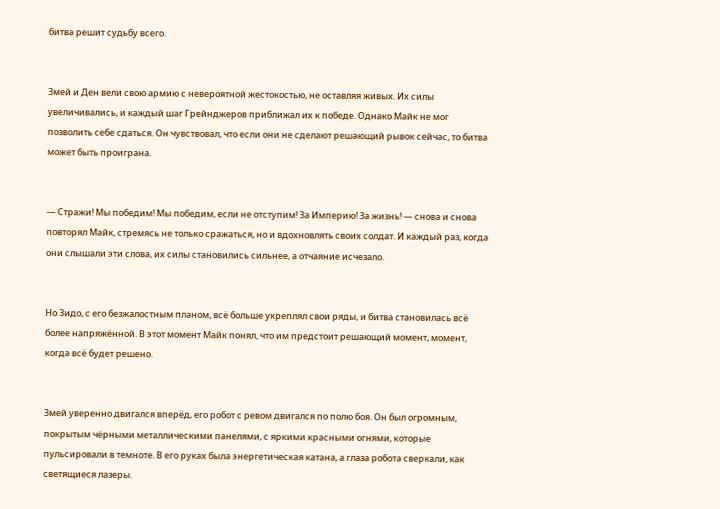битва решит судьбу всего.


Змей и Ден вели свою армию с невероятной жестокостью, не оставляя живых. Их силы увеличивались, и каждый шаг Грейнджеров приближал их к победе. Однако Майк не мог позволить себе сдаться. Он чувствовал, что если они не сделают решающий рывок сейчас, то битва может быть проиграна.


— Стражи! Мы победим! Мы победим, если не отступим! За Империю! За жизнь! — снова и снова повторял Майк, стремясь не только сражаться, но и вдохновлять своих солдат. И каждый раз, когда они слышали эти слова, их силы становились сильнее, а отчаяние исчезало.


Но Зидо, с его безжалостным планом, всё больше укреплял свои ряды, и битва становилась всё более напряжённой. В этот момент Майк понял, что им предстоит решающий момент, момент, когда всё будет решено.


Змей уверенно двигался вперёд, его робот с ревом двигался по полю боя. Он был огромным, покрытым чёрными металлическими панелями, с яркими красными огнями, которые пульсировали в темноте. В его руках была энергетическая катана, а глаза робота сверкали, как светящиеся лазеры.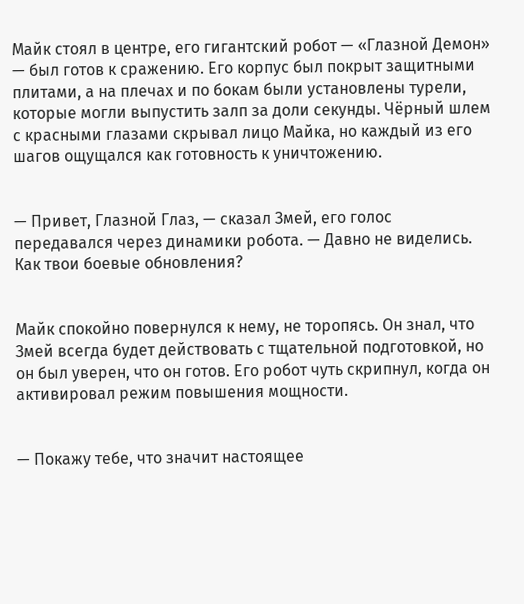Майк стоял в центре, его гигантский робот — «Глазной Демон» — был готов к сражению. Его корпус был покрыт защитными плитами, а на плечах и по бокам были установлены турели, которые могли выпустить залп за доли секунды. Чёрный шлем с красными глазами скрывал лицо Майка, но каждый из его шагов ощущался как готовность к уничтожению.


— Привет, Глазной Глаз, — сказал Змей, его голос передавался через динамики робота. — Давно не виделись. Как твои боевые обновления?


Майк спокойно повернулся к нему, не торопясь. Он знал, что Змей всегда будет действовать с тщательной подготовкой, но он был уверен, что он готов. Его робот чуть скрипнул, когда он активировал режим повышения мощности.


— Покажу тебе, что значит настоящее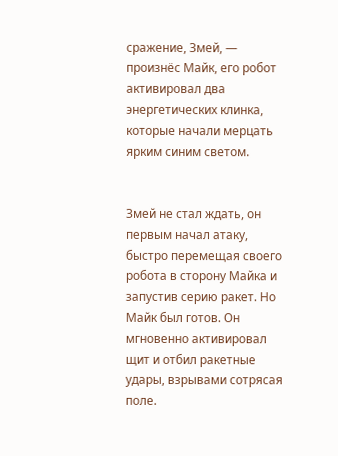сражение, Змей, — произнёс Майк, его робот активировал два энергетических клинка, которые начали мерцать ярким синим светом.


Змей не стал ждать, он первым начал атаку, быстро перемещая своего робота в сторону Майка и запустив серию ракет. Но Майк был готов. Он мгновенно активировал щит и отбил ракетные удары, взрывами сотрясая поле.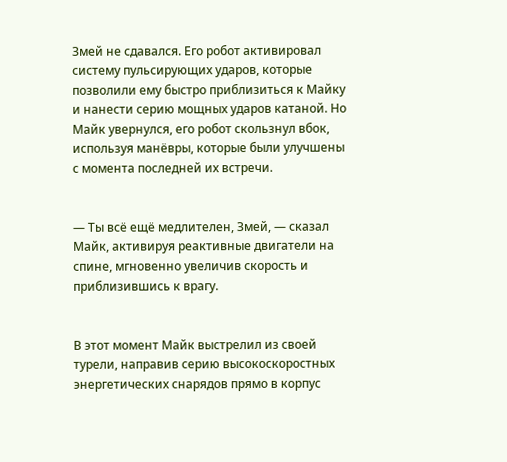Змей не сдавался. Его робот активировал систему пульсирующих ударов, которые позволили ему быстро приблизиться к Майку и нанести серию мощных ударов катаной. Но Майк увернулся, его робот скользнул вбок, используя манёвры, которые были улучшены с момента последней их встречи.


— Ты всё ещё медлителен, Змей, — сказал Майк, активируя реактивные двигатели на спине, мгновенно увеличив скорость и приблизившись к врагу.


В этот момент Майк выстрелил из своей турели, направив серию высокоскоростных энергетических снарядов прямо в корпус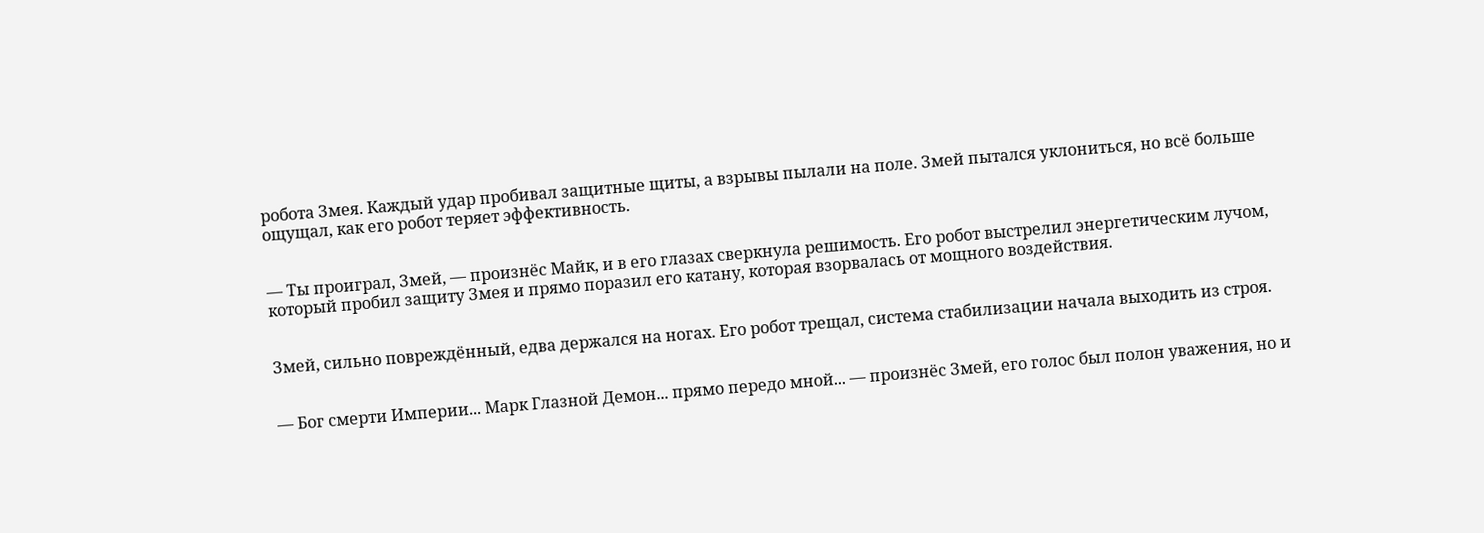робота Змея. Каждый удар пробивал защитные щиты, а взрывы пылали на поле. Змей пытался уклониться, но всё больше ощущал, как его робот теряет эффективность.


— Ты проиграл, Змей, — произнёс Майк, и в его глазах сверкнула решимость. Его робот выстрелил энергетическим лучом, который пробил защиту Змея и прямо поразил его катану, которая взорвалась от мощного воздействия.


Змей, сильно повреждённый, едва держался на ногах. Его робот трещал, система стабилизации начала выходить из строя.


— Бог смерти Империи... Марк Глазной Демон... прямо передо мной... — произнёс Змей, его голос был полон уважения, но и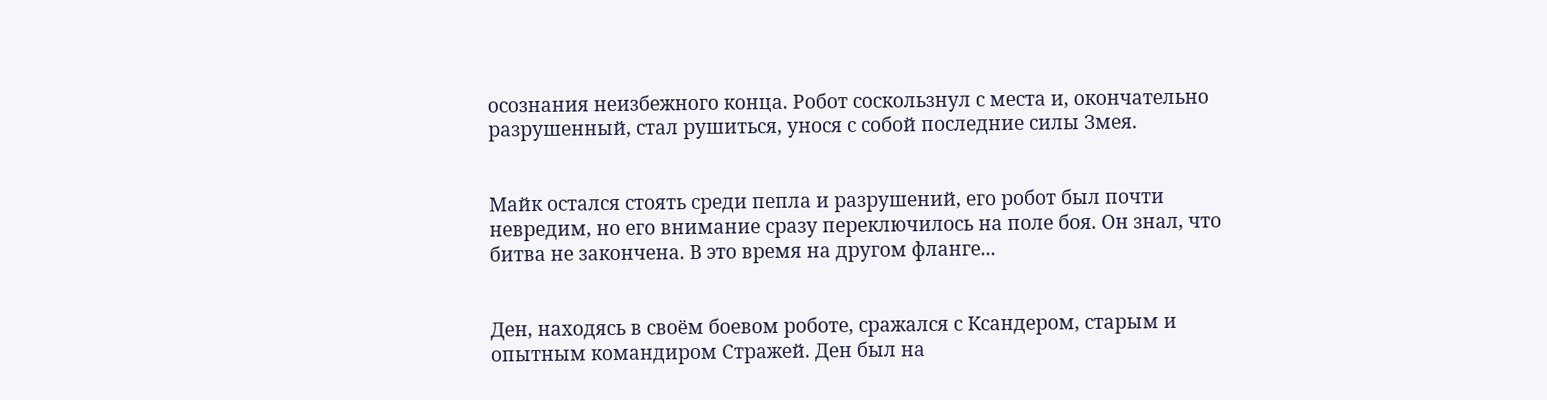осознания неизбежного конца. Робот соскользнул с места и, окончательно разрушенный, стал рушиться, унося с собой последние силы Змея.


Майк остался стоять среди пепла и разрушений, его робот был почти невредим, но его внимание сразу переключилось на поле боя. Он знал, что битва не закончена. В это время на другом фланге...


Ден, находясь в своём боевом роботе, сражался с Ксандером, старым и опытным командиром Стражей. Ден был на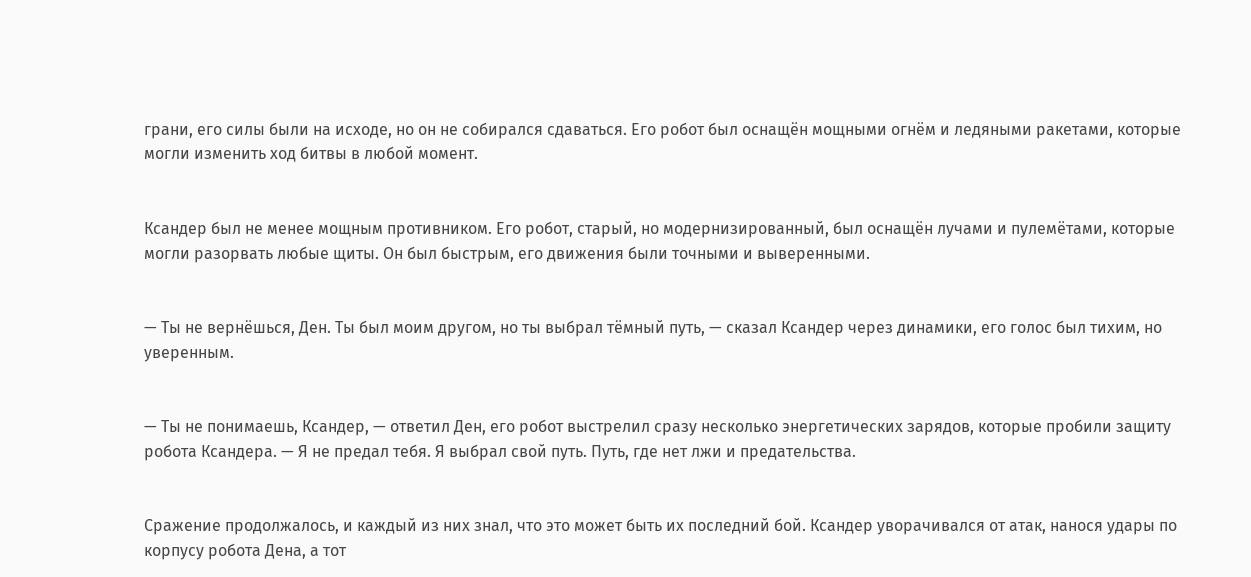грани, его силы были на исходе, но он не собирался сдаваться. Его робот был оснащён мощными огнём и ледяными ракетами, которые могли изменить ход битвы в любой момент.


Ксандер был не менее мощным противником. Его робот, старый, но модернизированный, был оснащён лучами и пулемётами, которые могли разорвать любые щиты. Он был быстрым, его движения были точными и выверенными.


— Ты не вернёшься, Ден. Ты был моим другом, но ты выбрал тёмный путь, — сказал Ксандер через динамики, его голос был тихим, но уверенным.


— Ты не понимаешь, Ксандер, — ответил Ден, его робот выстрелил сразу несколько энергетических зарядов, которые пробили защиту робота Ксандера. — Я не предал тебя. Я выбрал свой путь. Путь, где нет лжи и предательства.


Сражение продолжалось, и каждый из них знал, что это может быть их последний бой. Ксандер уворачивался от атак, нанося удары по корпусу робота Дена, а тот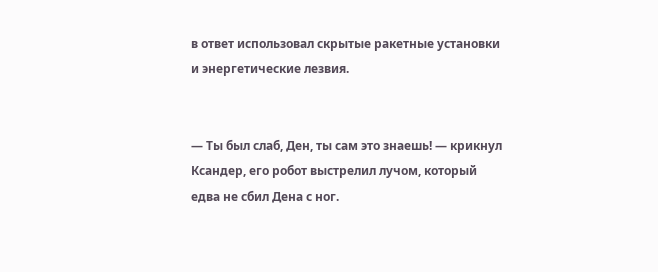в ответ использовал скрытые ракетные установки и энергетические лезвия.


— Ты был слаб, Ден, ты сам это знаешь! — крикнул Ксандер, его робот выстрелил лучом, который едва не сбил Дена с ног.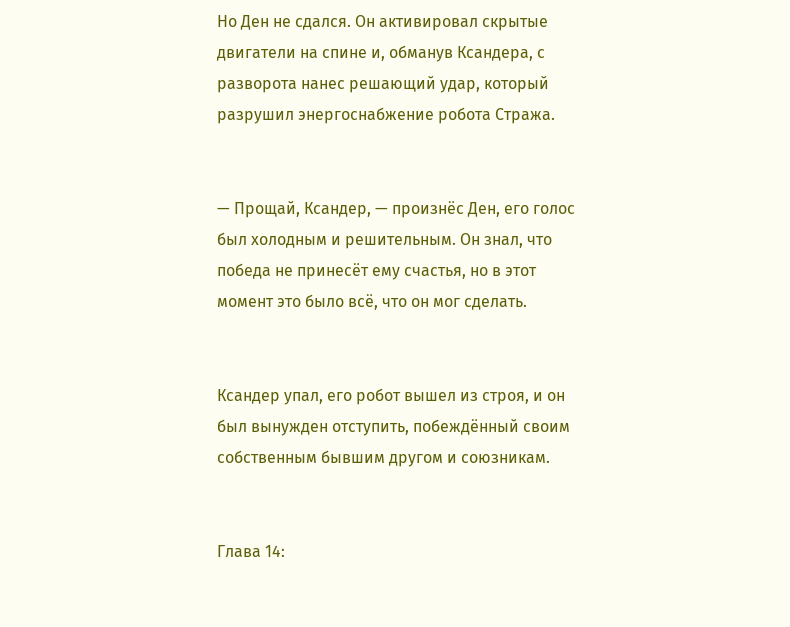Но Ден не сдался. Он активировал скрытые двигатели на спине и, обманув Ксандера, с разворота нанес решающий удар, который разрушил энергоснабжение робота Стража.


— Прощай, Ксандер, — произнёс Ден, его голос был холодным и решительным. Он знал, что победа не принесёт ему счастья, но в этот момент это было всё, что он мог сделать.


Ксандер упал, его робот вышел из строя, и он был вынужден отступить, побеждённый своим собственным бывшим другом и союзникам.


Глава 14: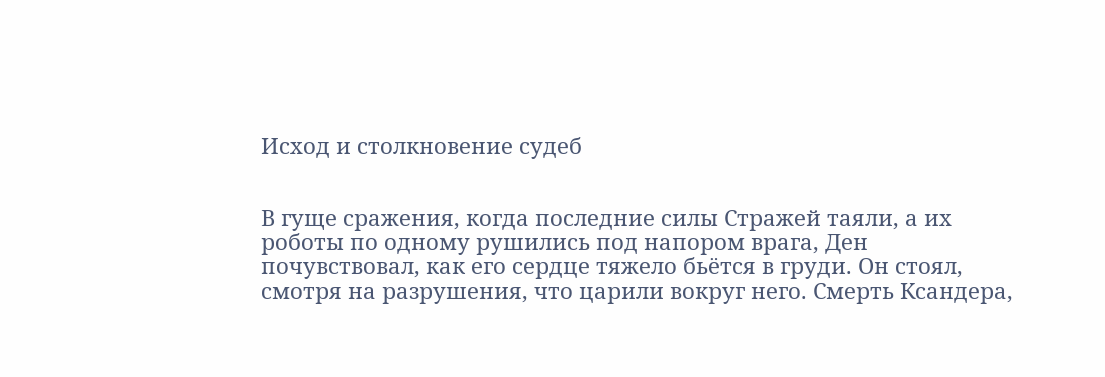Исход и столкновение судеб


В гуще сражения, когда последние силы Стражей таяли, а их роботы по одному рушились под напором врага, Ден почувствовал, как его сердце тяжело бьётся в груди. Он стоял, смотря на разрушения, что царили вокруг него. Смерть Ксандера,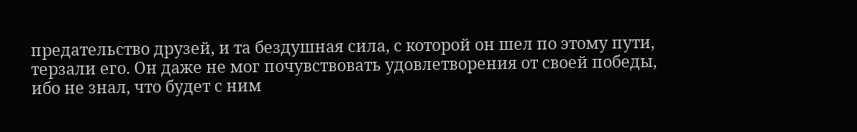предательство друзей, и та бездушная сила, с которой он шел по этому пути, терзали его. Он даже не мог почувствовать удовлетворения от своей победы, ибо не знал, что будет с ним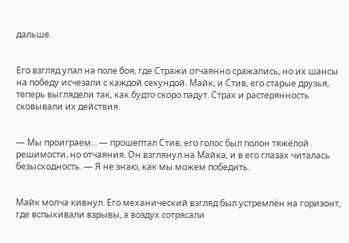дальше.


Его взгляд упал на поле боя, где Стражи отчаянно сражались, но их шансы на победу исчезали с каждой секундой. Майк, и Стив, его старые друзья, теперь выглядели так, как будто скоро падут. Страх и растерянность сковывали их действия.


— Мы проиграем... — прошептал Стив, его голос был полон тяжёлой решимости, но отчаяния. Он взглянул на Майка, и в его глазах читалась безысходность. — Я не знаю, как мы можем победить.


Майк молча кивнул. Его механический взгляд был устремлён на горизонт, где вспыхивали взрывы, а воздух сотрясали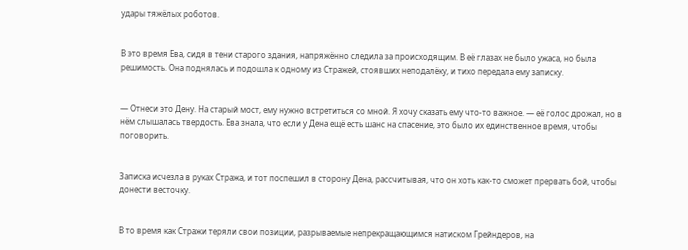удары тяжёлых роботов.


В это время Ева, сидя в тени старого здания, напряжённо следила за происходящим. В её глазах не было ужаса, но была решимость. Она поднялась и подошла к одному из Стражей, стоявших неподалёку, и тихо передала ему записку.


— Отнеси это Дену. На старый мост, ему нужно встретиться со мной. Я хочу сказать ему что-то важное. — её голос дрожал, но в нём слышалась твердость. Ева знала, что если у Дена ещё есть шанс на спасение, это было их единственное время, чтобы поговорить.


Записка исчезла в руках Стража, и тот поспешил в сторону Дена, рассчитывая, что он хоть как-то сможет прервать бой, чтобы донести весточку.


В то время как Стражи теряли свои позиции, разрываемые непрекращающимся натиском Грейндеров, на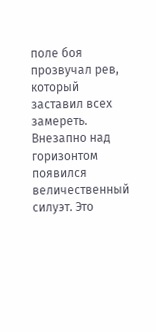поле боя прозвучал рев, который заставил всех замереть. Внезапно над горизонтом появился величественный силуэт. Это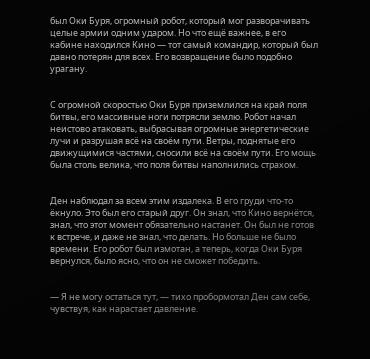был Оки Буря, огромный робот, который мог разворачивать целые армии одним ударом. Но что ещё важнее, в его кабине находился Кино — тот самый командир, который был давно потерян для всех. Его возвращение было подобно урагану.


С огромной скоростью Оки Буря приземлился на край поля битвы, его массивные ноги потрясли землю. Робот начал неистово атаковать, выбрасывая огромные энергетические лучи и разрушая всё на своём пути. Ветры, поднятые его движущимися частями, сносили всё на своём пути. Его мощь была столь велика, что поля битвы наполнились страхом.


Ден наблюдал за всем этим издалека. В его груди что-то ёкнуло. Это был его старый друг. Он знал, что Кино вернётся, знал, что этот момент обязательно настанет. Он был не готов к встрече, и даже не знал, что делать. Но больше не было времени. Его робот был измотан, а теперь, когда Оки Буря вернулся, было ясно, что он не сможет победить.


— Я не могу остаться тут, — тихо пробормотал Ден сам себе, чувствуя, как нарастает давление.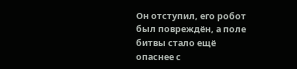Он отступил, его робот был повреждён, а поле битвы стало ещё опаснее с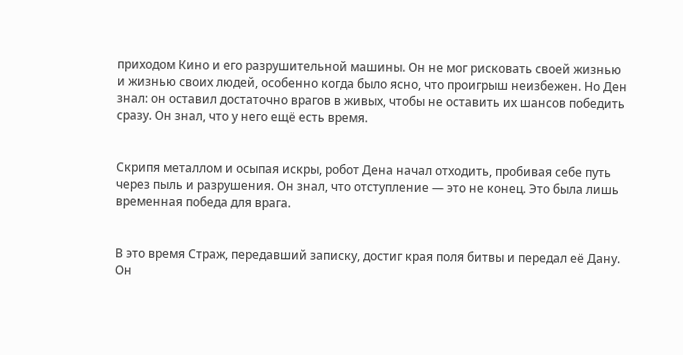приходом Кино и его разрушительной машины. Он не мог рисковать своей жизнью и жизнью своих людей, особенно когда было ясно, что проигрыш неизбежен. Но Ден знал: он оставил достаточно врагов в живых, чтобы не оставить их шансов победить сразу. Он знал, что у него ещё есть время.


Скрипя металлом и осыпая искры, робот Дена начал отходить, пробивая себе путь через пыль и разрушения. Он знал, что отступление — это не конец. Это была лишь временная победа для врага.


В это время Страж, передавший записку, достиг края поля битвы и передал её Дану. Он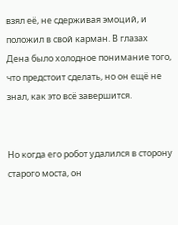взял её, не сдерживая эмоций, и положил в свой карман. В глазах Дена было холодное понимание того, что предстоит сделать, но он ещё не знал, как это всё завершится.


Но когда его робот удалился в сторону старого моста, он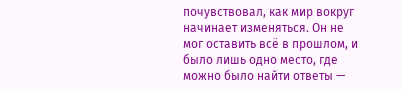почувствовал, как мир вокруг начинает изменяться. Он не мог оставить всё в прошлом, и было лишь одно место, где можно было найти ответы —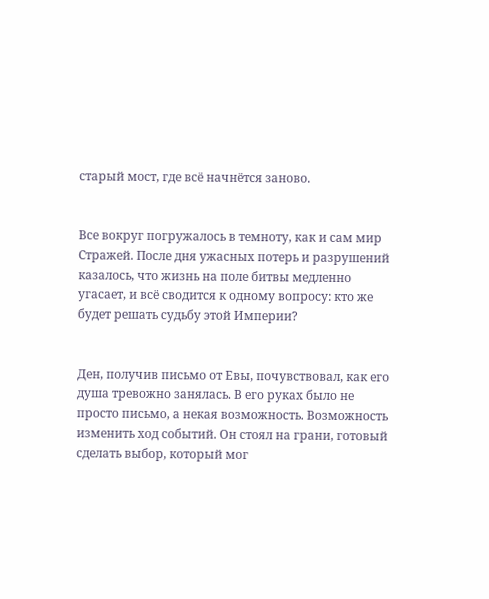старый мост, где всё начнётся заново.


Все вокруг погружалось в темноту, как и сам мир Стражей. После дня ужасных потерь и разрушений казалось, что жизнь на поле битвы медленно угасает, и всё сводится к одному вопросу: кто же будет решать судьбу этой Империи?


Ден, получив письмо от Евы, почувствовал, как его душа тревожно занялась. В его руках было не просто письмо, а некая возможность. Возможность изменить ход событий. Он стоял на грани, готовый сделать выбор, который мог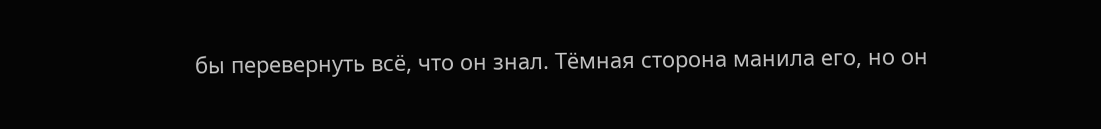бы перевернуть всё, что он знал. Тёмная сторона манила его, но он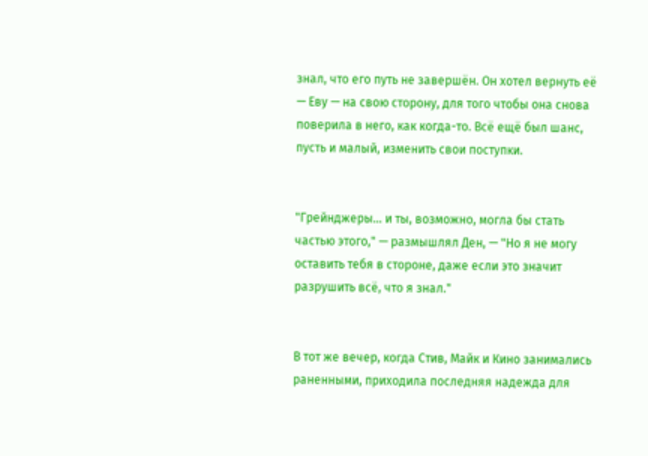знал, что его путь не завершён. Он хотел вернуть её — Еву — на свою сторону, для того чтобы она снова поверила в него, как когда-то. Всё ещё был шанс, пусть и малый, изменить свои поступки.


"Грейнджеры… и ты, возможно, могла бы стать частью этого," — размышлял Ден, — "Но я не могу оставить тебя в стороне, даже если это значит разрушить всё, что я знал."


В тот же вечер, когда Стив, Майк и Кино занимались раненными, приходила последняя надежда для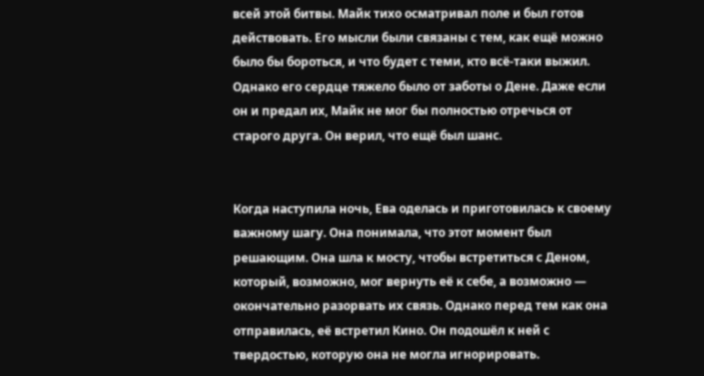всей этой битвы. Майк тихо осматривал поле и был готов действовать. Его мысли были связаны с тем, как ещё можно было бы бороться, и что будет с теми, кто всё-таки выжил. Однако его сердце тяжело было от заботы о Дене. Даже если он и предал их, Майк не мог бы полностью отречься от старого друга. Он верил, что ещё был шанс.


Когда наступила ночь, Ева оделась и приготовилась к своему важному шагу. Она понимала, что этот момент был решающим. Она шла к мосту, чтобы встретиться с Деном, который, возможно, мог вернуть её к себе, а возможно — окончательно разорвать их связь. Однако перед тем как она отправилась, её встретил Кино. Он подошёл к ней с твердостью, которую она не могла игнорировать.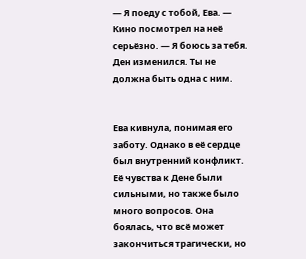— Я поеду с тобой, Ева. — Кино посмотрел на неё серьёзно. — Я боюсь за тебя. Ден изменился. Ты не должна быть одна с ним.


Ева кивнула, понимая его заботу. Однако в её сердце был внутренний конфликт. Её чувства к Дене были сильными, но также было много вопросов. Она боялась, что всё может закончиться трагически, но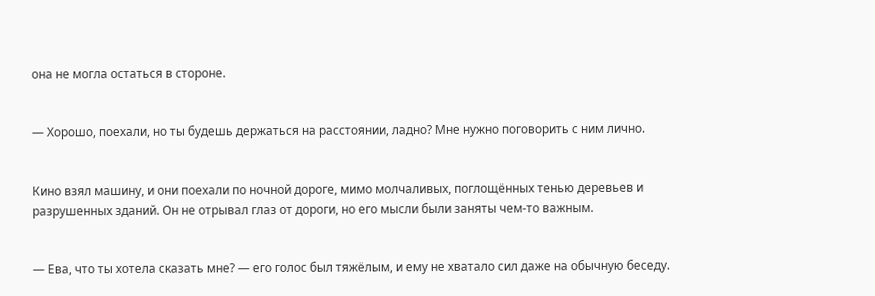она не могла остаться в стороне.


— Хорошо, поехали, но ты будешь держаться на расстоянии, ладно? Мне нужно поговорить с ним лично.


Кино взял машину, и они поехали по ночной дороге, мимо молчаливых, поглощённых тенью деревьев и разрушенных зданий. Он не отрывал глаз от дороги, но его мысли были заняты чем-то важным.


— Ева, что ты хотела сказать мне? — его голос был тяжёлым, и ему не хватало сил даже на обычную беседу.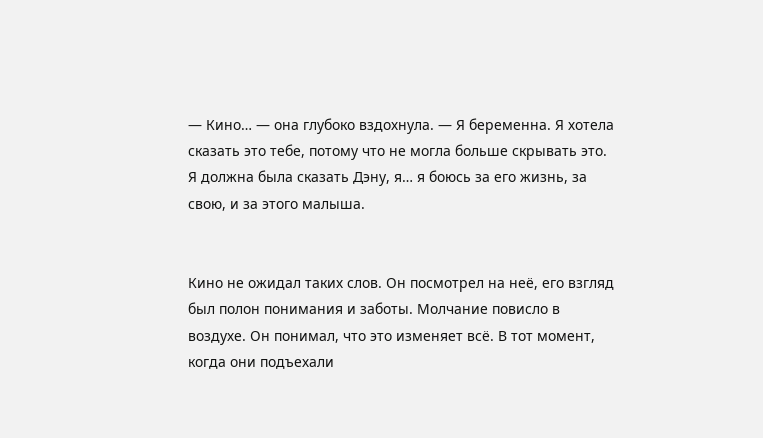— Кино… — она глубоко вздохнула. — Я беременна. Я хотела сказать это тебе, потому что не могла больше скрывать это. Я должна была сказать Дэну, я… я боюсь за его жизнь, за свою, и за этого малыша.


Кино не ожидал таких слов. Он посмотрел на неё, его взгляд был полон понимания и заботы. Молчание повисло в воздухе. Он понимал, что это изменяет всё. В тот момент, когда они подъехали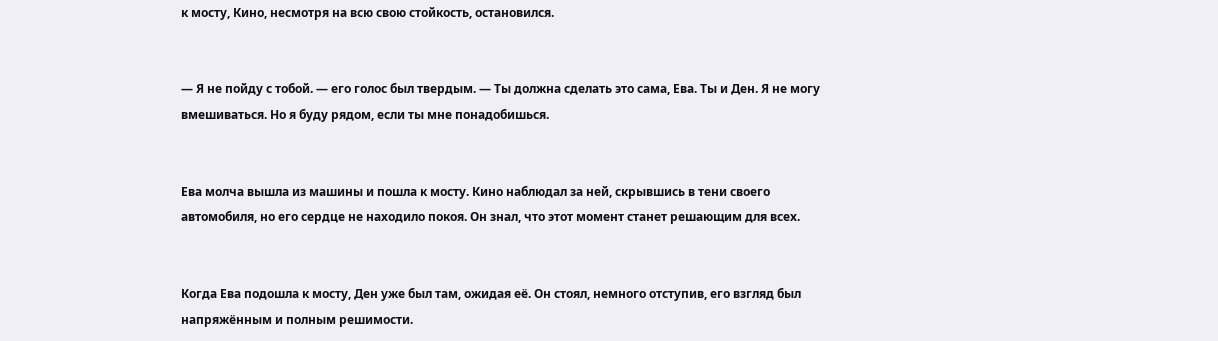к мосту, Кино, несмотря на всю свою стойкость, остановился.


— Я не пойду с тобой. — его голос был твердым. — Ты должна сделать это сама, Ева. Ты и Ден. Я не могу вмешиваться. Но я буду рядом, если ты мне понадобишься.


Ева молча вышла из машины и пошла к мосту. Кино наблюдал за ней, скрывшись в тени своего автомобиля, но его сердце не находило покоя. Он знал, что этот момент станет решающим для всех.


Когда Ева подошла к мосту, Ден уже был там, ожидая её. Он стоял, немного отступив, его взгляд был напряжённым и полным решимости.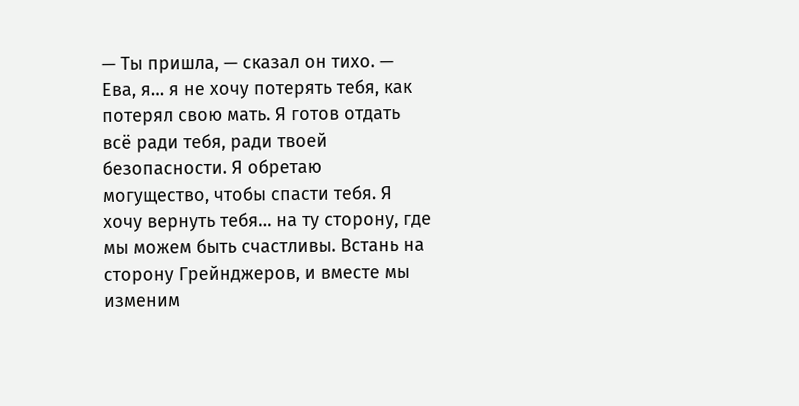— Ты пришла, — сказал он тихо. — Ева, я… я не хочу потерять тебя, как потерял свою мать. Я готов отдать всё ради тебя, ради твоей безопасности. Я обретаю могущество, чтобы спасти тебя. Я хочу вернуть тебя… на ту сторону, где мы можем быть счастливы. Встань на сторону Грейнджеров, и вместе мы изменим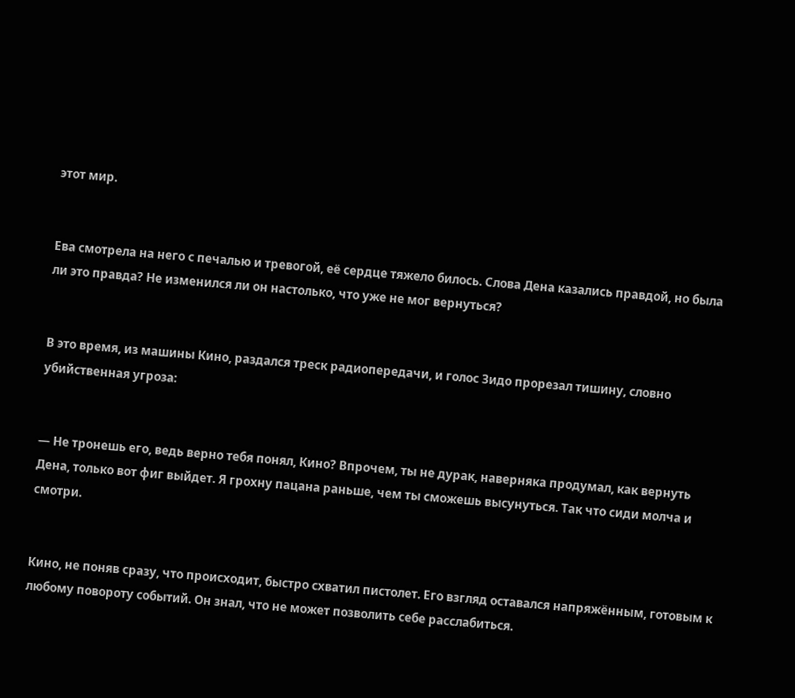этот мир.


Ева смотрела на него с печалью и тревогой, её сердце тяжело билось. Слова Дена казались правдой, но была ли это правда? Не изменился ли он настолько, что уже не мог вернуться?


В это время, из машины Кино, раздался треск радиопередачи, и голос Зидо прорезал тишину, словно убийственная угроза:


— Не тронешь его, ведь верно тебя понял, Кино? Впрочем, ты не дурак, наверняка продумал, как вернуть Дена, только вот фиг выйдет. Я грохну пацана раньше, чем ты сможешь высунуться. Так что сиди молча и смотри.


Кино, не поняв сразу, что происходит, быстро схватил пистолет. Его взгляд оставался напряжённым, готовым к любому повороту событий. Он знал, что не может позволить себе расслабиться.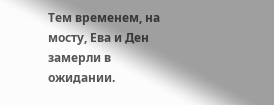Тем временем, на мосту, Ева и Ден замерли в ожидании.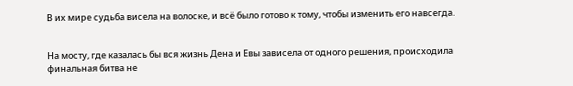В их мире судьба висела на волоске, и всё было готово к тому, чтобы изменить его навсегда.


На мосту, где казалась бы вся жизнь Дена и Евы зависела от одного решения, происходила финальная битва не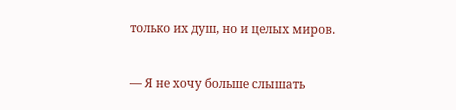только их душ, но и целых миров.


— Я не хочу больше слышать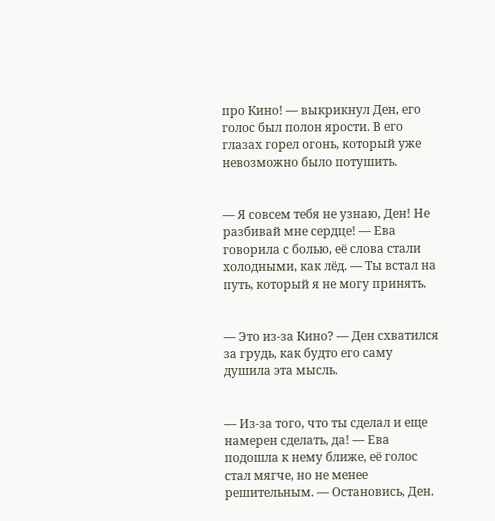про Кино! — выкрикнул Ден, его голос был полон ярости. В его глазах горел огонь, который уже невозможно было потушить.


— Я совсем тебя не узнаю, Ден! Не разбивай мне сердце! — Ева говорила с болью, её слова стали холодными, как лёд. — Ты встал на путь, который я не могу принять.


— Это из-за Кино? — Ден схватился за грудь, как будто его саму душила эта мысль.


— Из-за того, что ты сделал и еще намерен сделать, да! — Ева подошла к нему ближе, её голос стал мягче, но не менее решительным. — Остановись, Ден.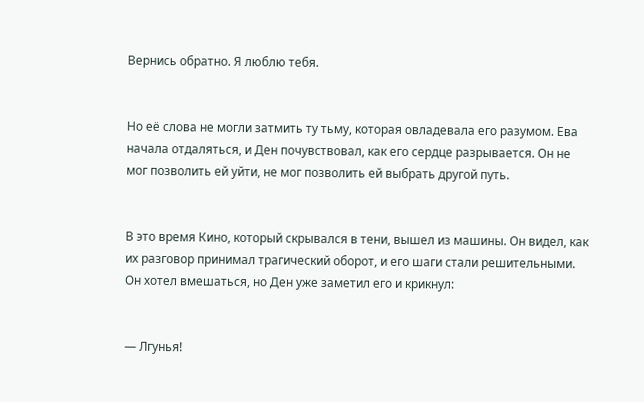Вернись обратно. Я люблю тебя.


Но её слова не могли затмить ту тьму, которая овладевала его разумом. Ева начала отдаляться, и Ден почувствовал, как его сердце разрывается. Он не мог позволить ей уйти, не мог позволить ей выбрать другой путь.


В это время Кино, который скрывался в тени, вышел из машины. Он видел, как их разговор принимал трагический оборот, и его шаги стали решительными. Он хотел вмешаться, но Ден уже заметил его и крикнул:


— Лгунья!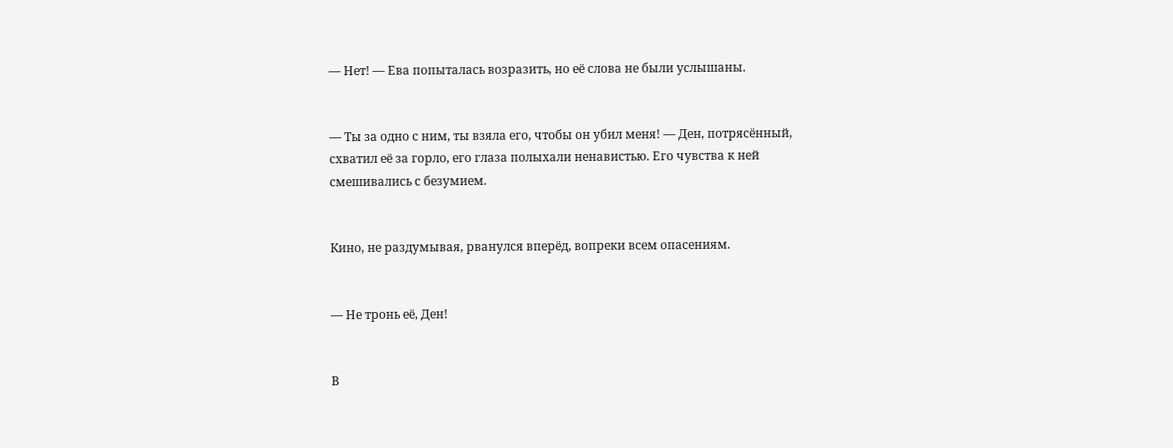— Нет! — Ева попыталась возразить, но её слова не были услышаны.


— Ты за одно с ним, ты взяла его, чтобы он убил меня! — Ден, потрясённый, схватил её за горло, его глаза полыхали ненавистью. Его чувства к ней смешивались с безумием.


Кино, не раздумывая, рванулся вперёд, вопреки всем опасениям.


— Не тронь её, Ден!


В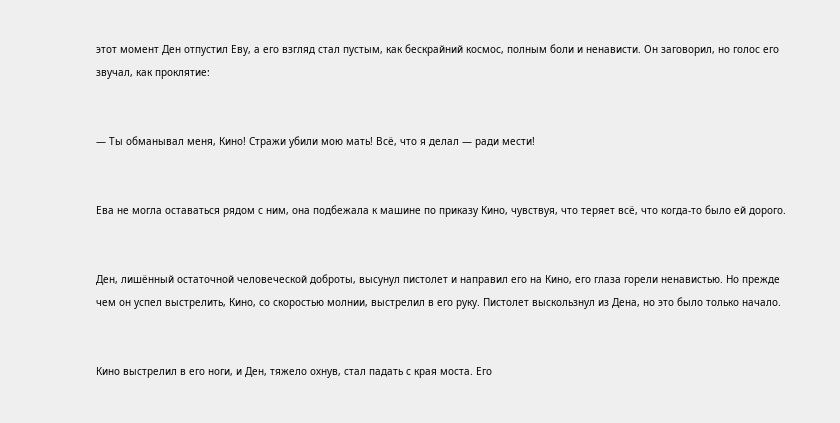этот момент Ден отпустил Еву, а его взгляд стал пустым, как бескрайний космос, полным боли и ненависти. Он заговорил, но голос его звучал, как проклятие:


— Ты обманывал меня, Кино! Стражи убили мою мать! Всё, что я делал — ради мести!


Ева не могла оставаться рядом с ним, она подбежала к машине по приказу Кино, чувствуя, что теряет всё, что когда-то было ей дорого.


Ден, лишённый остаточной человеческой доброты, высунул пистолет и направил его на Кино, его глаза горели ненавистью. Но прежде чем он успел выстрелить, Кино, со скоростью молнии, выстрелил в его руку. Пистолет выскользнул из Дена, но это было только начало.


Кино выстрелил в его ноги, и Ден, тяжело охнув, стал падать с края моста. Его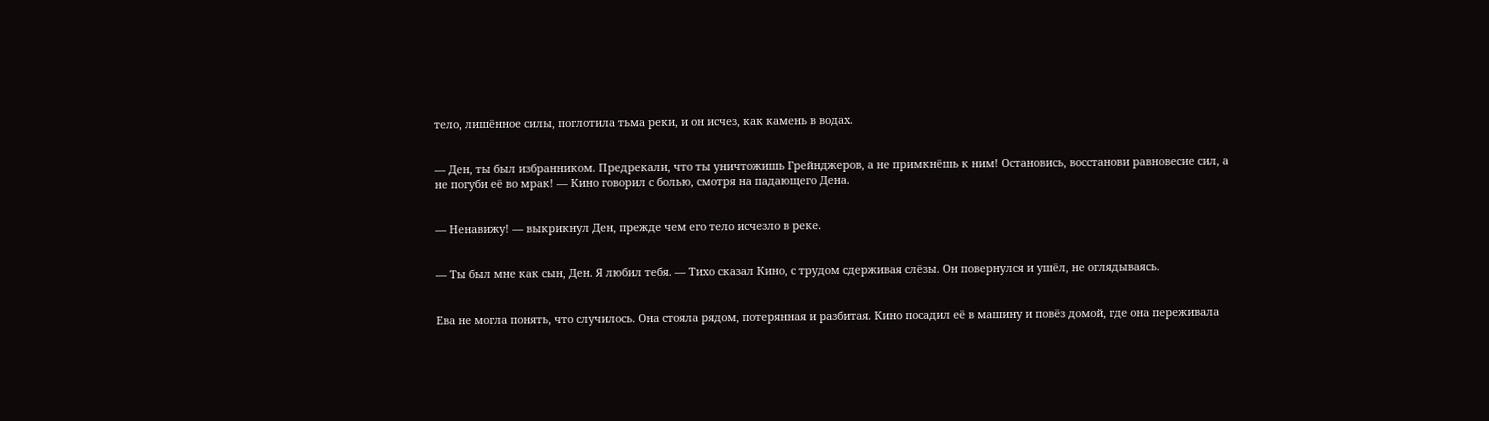тело, лишённое силы, поглотила тьма реки, и он исчез, как камень в водах.


— Ден, ты был избранником. Предрекали, что ты уничтожишь Грейнджеров, а не примкнёшь к ним! Остановись, восстанови равновесие сил, а не погуби её во мрак! — Кино говорил с болью, смотря на падающего Дена.


— Ненавижу! — выкрикнул Ден, прежде чем его тело исчезло в реке.


— Ты был мне как сын, Ден. Я любил тебя. — Тихо сказал Кино, с трудом сдерживая слёзы. Он повернулся и ушёл, не оглядываясь.


Ева не могла понять, что случилось. Она стояла рядом, потерянная и разбитая. Кино посадил её в машину и повёз домой, где она переживала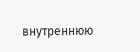внутреннюю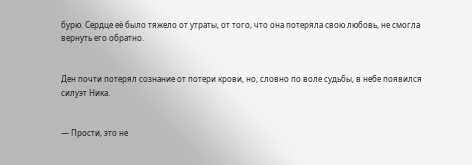бурю. Сердце её было тяжело от утраты, от того, что она потеряла свою любовь, не смогла вернуть его обратно.


Ден почти потерял сознание от потери крови, но, словно по воле судьбы, в небе появился силуэт Ника.


— Прости, это не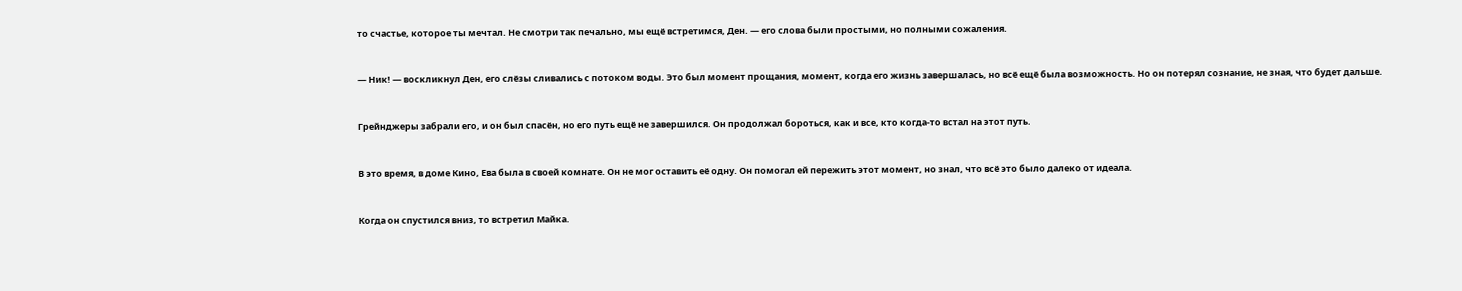то счастье, которое ты мечтал. Не смотри так печально, мы ещё встретимся, Ден. — его слова были простыми, но полными сожаления.


— Ник! — воскликнул Ден, его слёзы сливались с потоком воды. Это был момент прощания, момент, когда его жизнь завершалась, но всё ещё была возможность. Но он потерял сознание, не зная, что будет дальше.


Грейнджеры забрали его, и он был спасён, но его путь ещё не завершился. Он продолжал бороться, как и все, кто когда-то встал на этот путь.


В это время, в доме Кино, Ева была в своей комнате. Он не мог оставить её одну. Он помогал ей пережить этот момент, но знал, что всё это было далеко от идеала.


Когда он спустился вниз, то встретил Майка.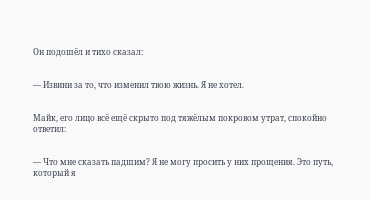Он подошёл и тихо сказал:


— Извини за то, что изменил твою жизнь. Я не хотел.


Майк, его лицо всё ещё скрыто под тяжёлым покровом утрат, спокойно ответил:


— Что мне сказать падшим? Я не могу просить у них прощения. Это путь, который я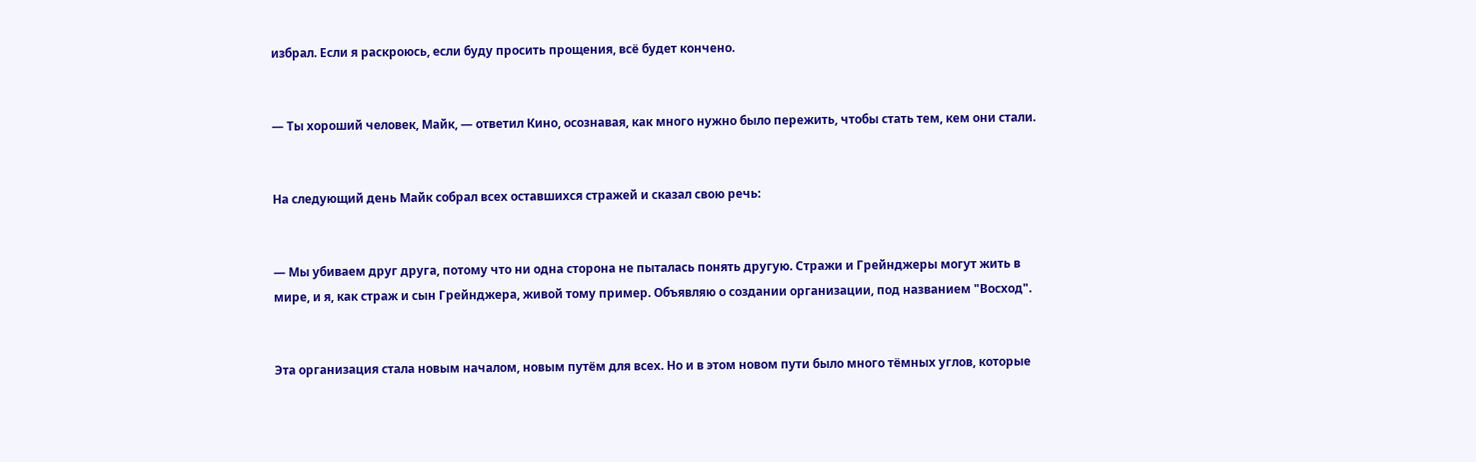избрал. Если я раскроюсь, если буду просить прощения, всё будет кончено.


— Ты хороший человек, Майк, — ответил Кино, осознавая, как много нужно было пережить, чтобы стать тем, кем они стали.


На следующий день Майк собрал всех оставшихся стражей и сказал свою речь:


— Мы убиваем друг друга, потому что ни одна сторона не пыталась понять другую. Стражи и Грейнджеры могут жить в мире, и я, как страж и сын Грейнджера, живой тому пример. Объявляю о создании организации, под названием "Восход".


Эта организация стала новым началом, новым путём для всех. Но и в этом новом пути было много тёмных углов, которые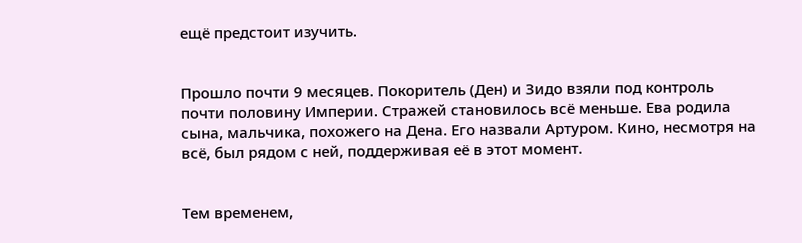ещё предстоит изучить.


Прошло почти 9 месяцев. Покоритель (Ден) и Зидо взяли под контроль почти половину Империи. Стражей становилось всё меньше. Ева родила сына, мальчика, похожего на Дена. Его назвали Артуром. Кино, несмотря на всё, был рядом с ней, поддерживая её в этот момент.


Тем временем,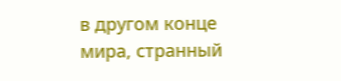в другом конце мира, странный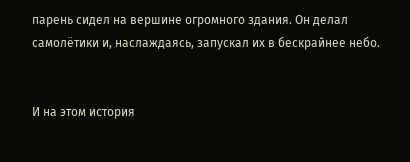парень сидел на вершине огромного здания. Он делал самолётики и, наслаждаясь, запускал их в бескрайнее небо.


И на этом история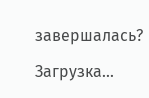завершалась?

Загрузка...